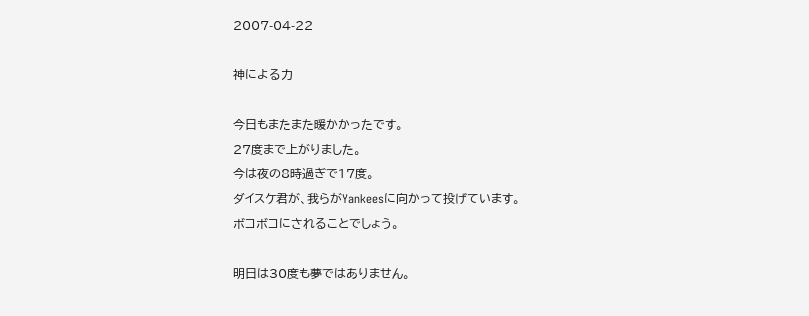2007-04-22

神による力

今日もまたまた暖かかったです。
27度まで上がりました。
今は夜の8時過ぎで17度。
ダイスケ君が、我らがYankeesに向かって投げています。
ボコボコにされることでしょう。

明日は30度も夢ではありません。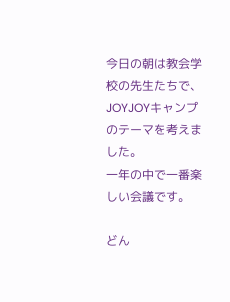今日の朝は教会学校の先生たちで、
JOYJOYキャンプのテーマを考えました。
一年の中で一番楽しい会議です。

どん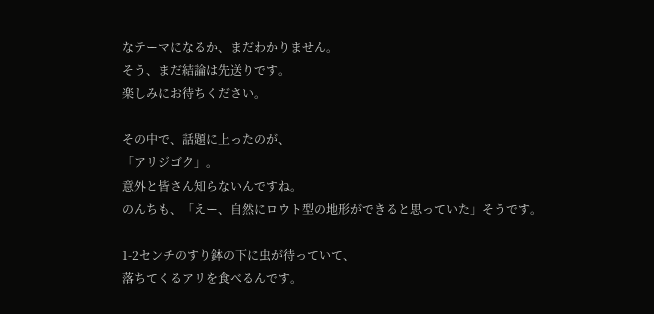なテーマになるか、まだわかりません。
そう、まだ結論は先送りです。
楽しみにお待ちください。

その中で、話題に上ったのが、
「アリジゴク」。
意外と皆さん知らないんですね。
のんちも、「えー、自然にロウト型の地形ができると思っていた」そうです。

1-2センチのすり鉢の下に虫が待っていて、
落ちてくるアリを食べるんです。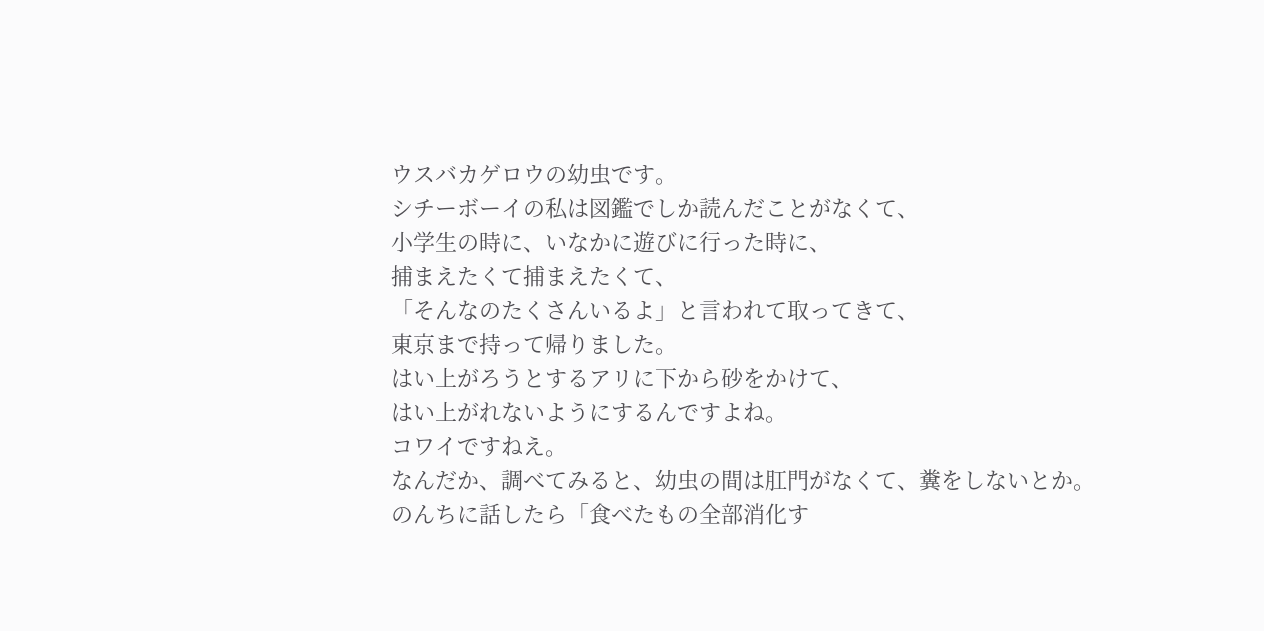ウスバカゲロウの幼虫です。
シチーボーイの私は図鑑でしか読んだことがなくて、
小学生の時に、いなかに遊びに行った時に、
捕まえたくて捕まえたくて、
「そんなのたくさんいるよ」と言われて取ってきて、
東京まで持って帰りました。
はい上がろうとするアリに下から砂をかけて、
はい上がれないようにするんですよね。
コワイですねえ。
なんだか、調べてみると、幼虫の間は肛門がなくて、糞をしないとか。
のんちに話したら「食べたもの全部消化す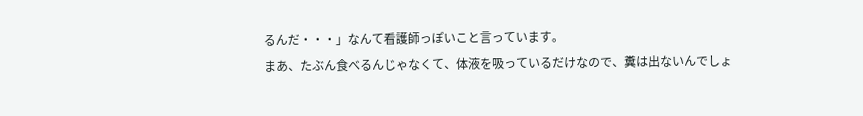るんだ・・・」なんて看護師っぽいこと言っています。
まあ、たぶん食べるんじゃなくて、体液を吸っているだけなので、糞は出ないんでしょ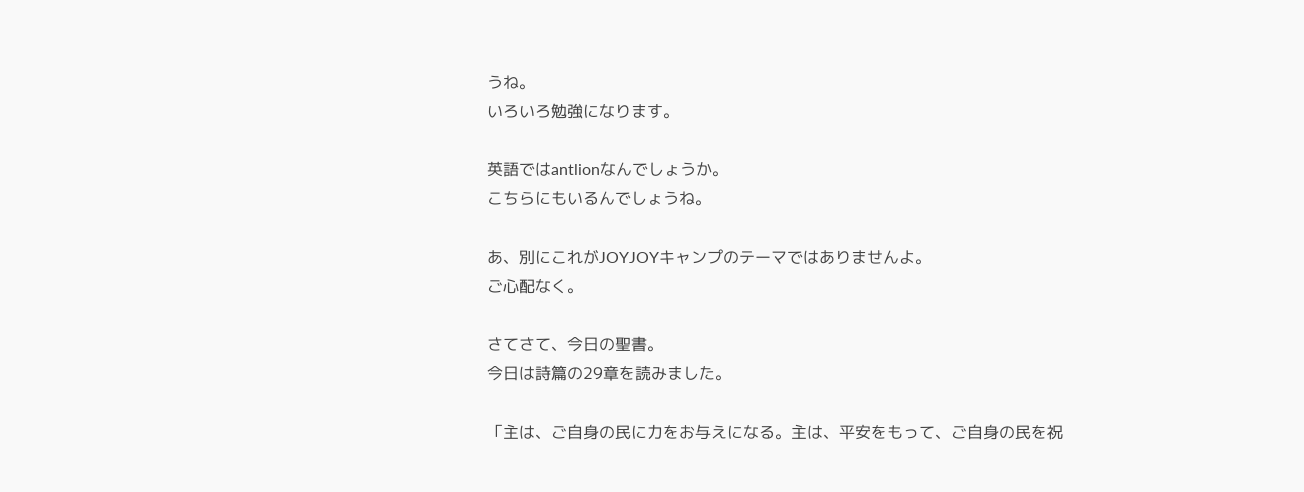うね。
いろいろ勉強になります。

英語ではantlionなんでしょうか。
こちらにもいるんでしょうね。

あ、別にこれがJOYJOYキャンプのテーマではありませんよ。
ご心配なく。

さてさて、今日の聖書。
今日は詩篇の29章を読みました。

「主は、ご自身の民に力をお与えになる。主は、平安をもって、ご自身の民を祝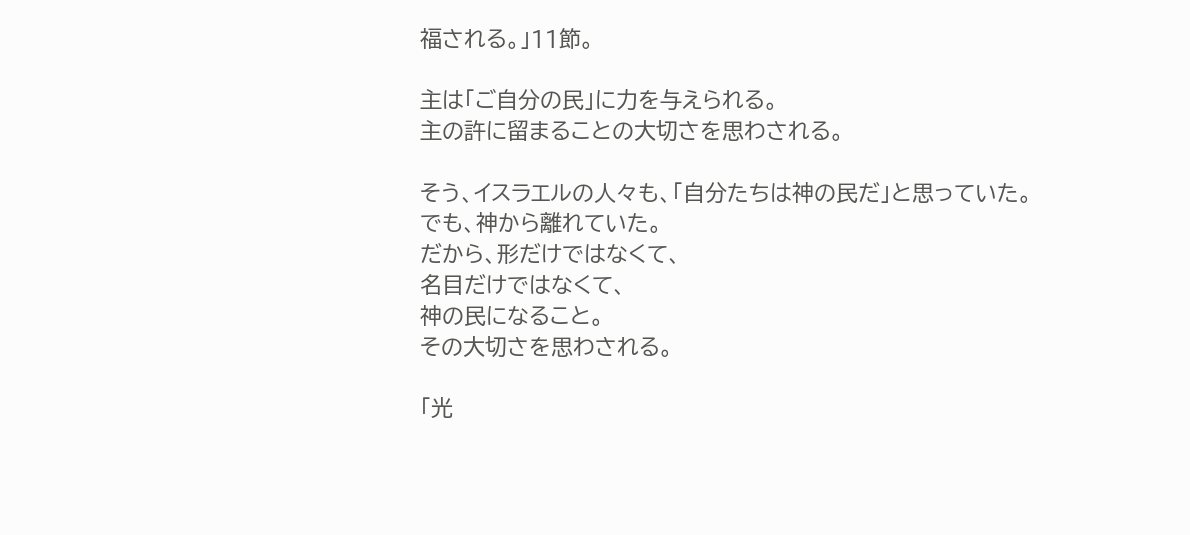福される。」11節。

主は「ご自分の民」に力を与えられる。
主の許に留まることの大切さを思わされる。

そう、イスラエルの人々も、「自分たちは神の民だ」と思っていた。
でも、神から離れていた。
だから、形だけではなくて、
名目だけではなくて、
神の民になること。
その大切さを思わされる。

「光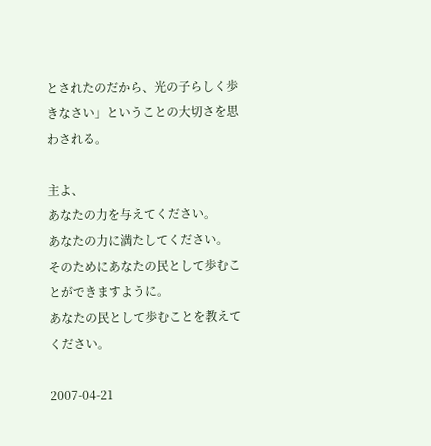とされたのだから、光の子らしく歩きなさい」ということの大切さを思わされる。

主よ、
あなたの力を与えてください。
あなたの力に満たしてください。
そのためにあなたの民として歩むことができますように。
あなたの民として歩むことを教えてください。

2007-04-21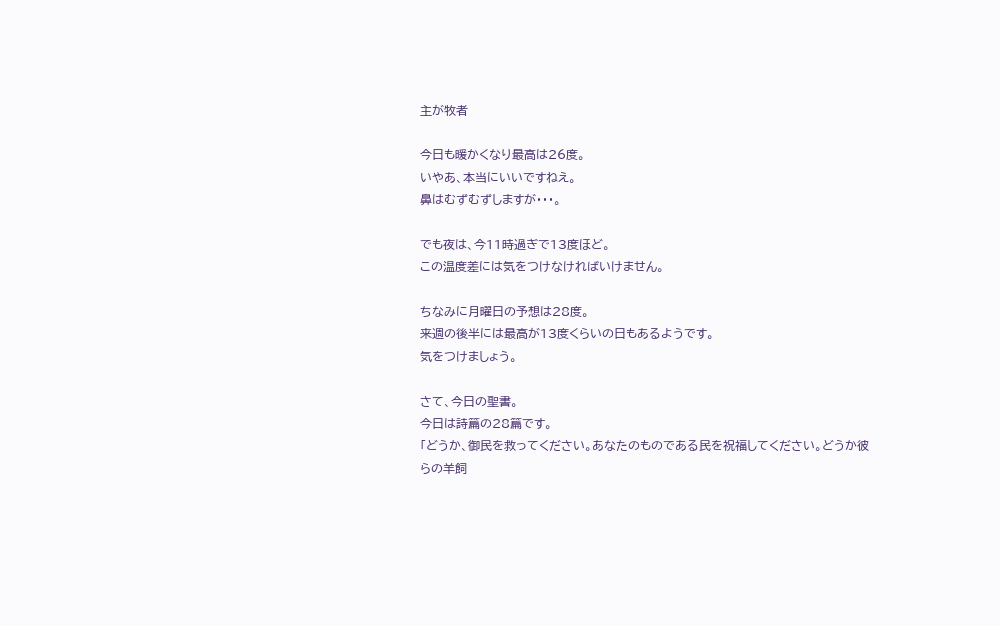主が牧者

今日も暖かくなり最高は26度。
いやあ、本当にいいですねえ。
鼻はむずむずしますが・・・。

でも夜は、今11時過ぎで13度ほど。
この温度差には気をつけなければいけません。

ちなみに月曜日の予想は28度。
来週の後半には最高が13度くらいの日もあるようです。
気をつけましょう。

さて、今日の聖書。
今日は詩篇の28篇です。
「どうか、御民を救ってください。あなたのものである民を祝福してください。どうか彼らの羊飼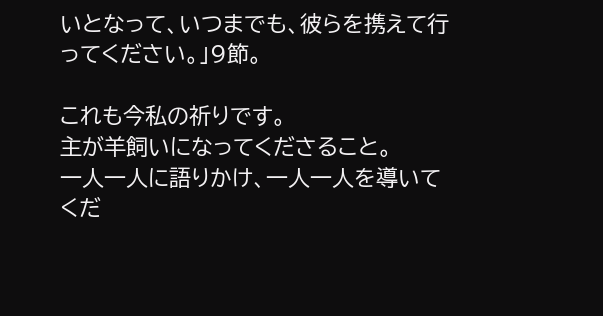いとなって、いつまでも、彼らを携えて行ってください。」9節。

これも今私の祈りです。
主が羊飼いになってくださること。
一人一人に語りかけ、一人一人を導いてくだ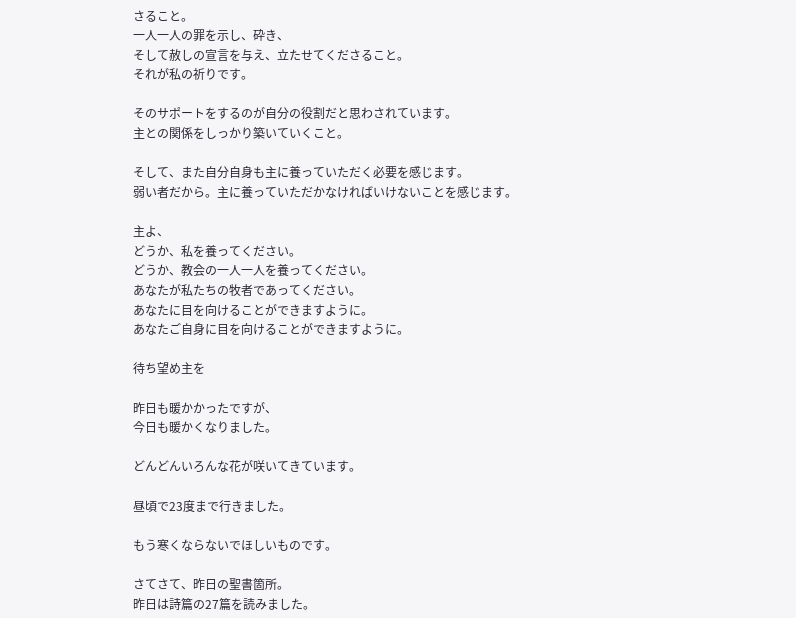さること。
一人一人の罪を示し、砕き、
そして赦しの宣言を与え、立たせてくださること。
それが私の祈りです。

そのサポートをするのが自分の役割だと思わされています。
主との関係をしっかり築いていくこと。

そして、また自分自身も主に養っていただく必要を感じます。
弱い者だから。主に養っていただかなければいけないことを感じます。

主よ、
どうか、私を養ってください。
どうか、教会の一人一人を養ってください。
あなたが私たちの牧者であってください。
あなたに目を向けることができますように。
あなたご自身に目を向けることができますように。

待ち望め主を

昨日も暖かかったですが、
今日も暖かくなりました。

どんどんいろんな花が咲いてきています。

昼頃で23度まで行きました。

もう寒くならないでほしいものです。

さてさて、昨日の聖書箇所。
昨日は詩篇の27篇を読みました。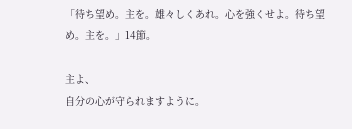「待ち望め。主を。雄々しくあれ。心を強くせよ。待ち望め。主を。」14節。

主よ、
自分の心が守られますように。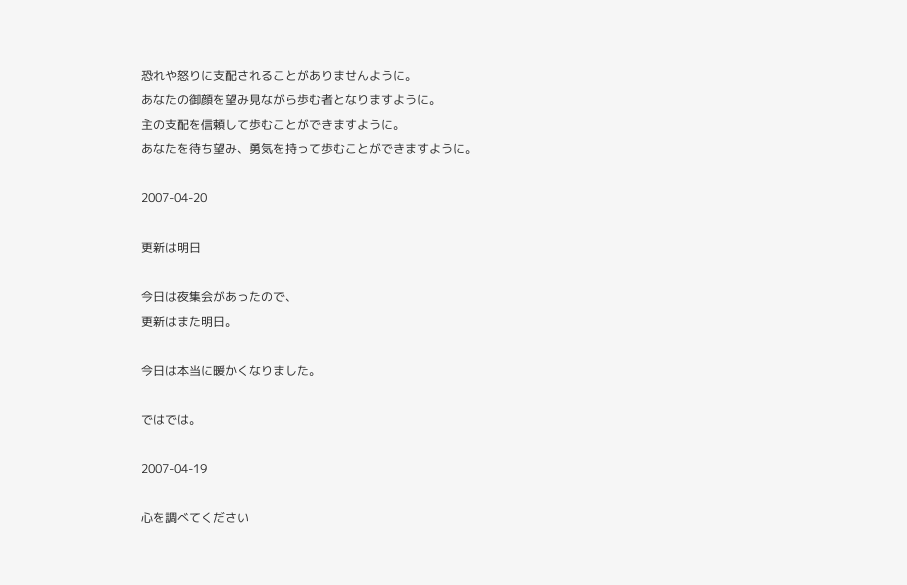恐れや怒りに支配されることがありませんように。
あなたの御顔を望み見ながら歩む者となりますように。
主の支配を信頼して歩むことができますように。
あなたを待ち望み、勇気を持って歩むことができますように。

2007-04-20

更新は明日

今日は夜集会があったので、
更新はまた明日。

今日は本当に暖かくなりました。

ではでは。

2007-04-19

心を調べてください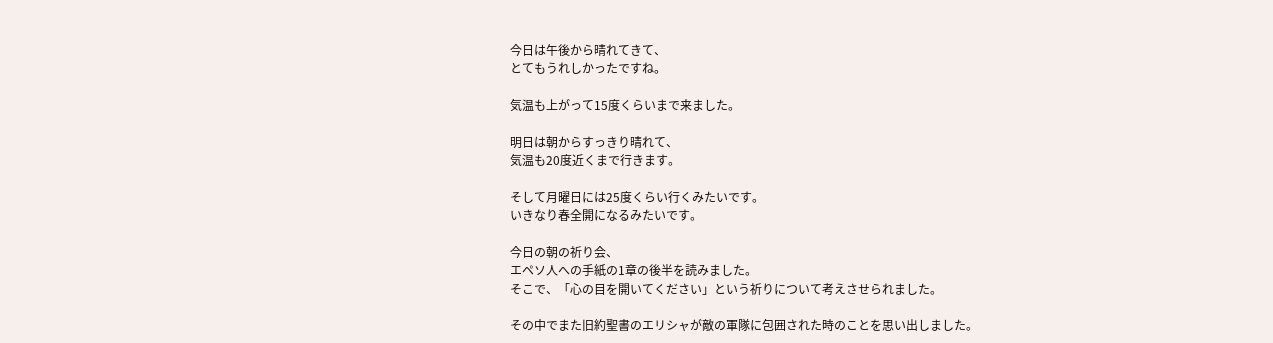今日は午後から晴れてきて、
とてもうれしかったですね。

気温も上がって15度くらいまで来ました。

明日は朝からすっきり晴れて、
気温も20度近くまで行きます。

そして月曜日には25度くらい行くみたいです。
いきなり春全開になるみたいです。

今日の朝の祈り会、
エペソ人への手紙の1章の後半を読みました。
そこで、「心の目を開いてください」という祈りについて考えさせられました。

その中でまた旧約聖書のエリシャが敵の軍隊に包囲された時のことを思い出しました。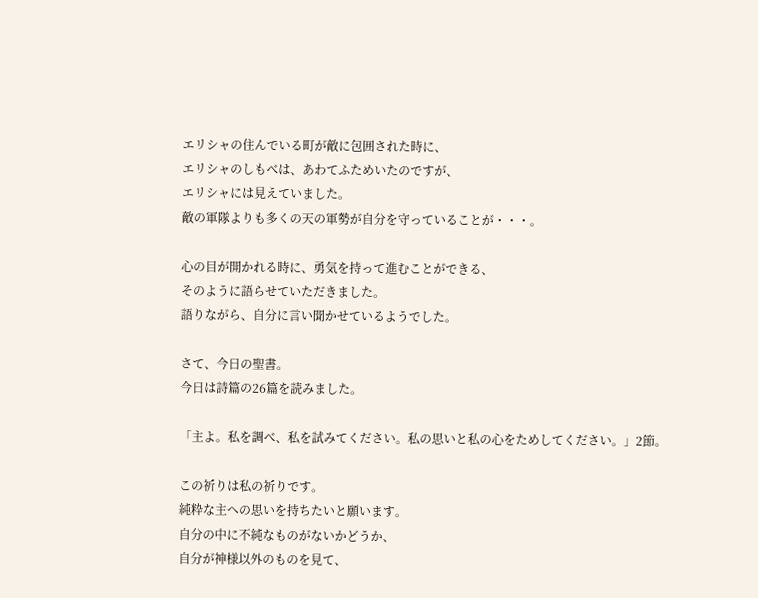エリシャの住んでいる町が敵に包囲された時に、
エリシャのしもべは、あわてふためいたのですが、
エリシャには見えていました。
敵の軍隊よりも多くの天の軍勢が自分を守っていることが・・・。

心の目が開かれる時に、勇気を持って進むことができる、
そのように語らせていただきました。
語りながら、自分に言い聞かせているようでした。

さて、今日の聖書。
今日は詩篇の26篇を読みました。

「主よ。私を調べ、私を試みてください。私の思いと私の心をためしてください。」2節。

この祈りは私の祈りです。
純粋な主への思いを持ちたいと願います。
自分の中に不純なものがないかどうか、
自分が神様以外のものを見て、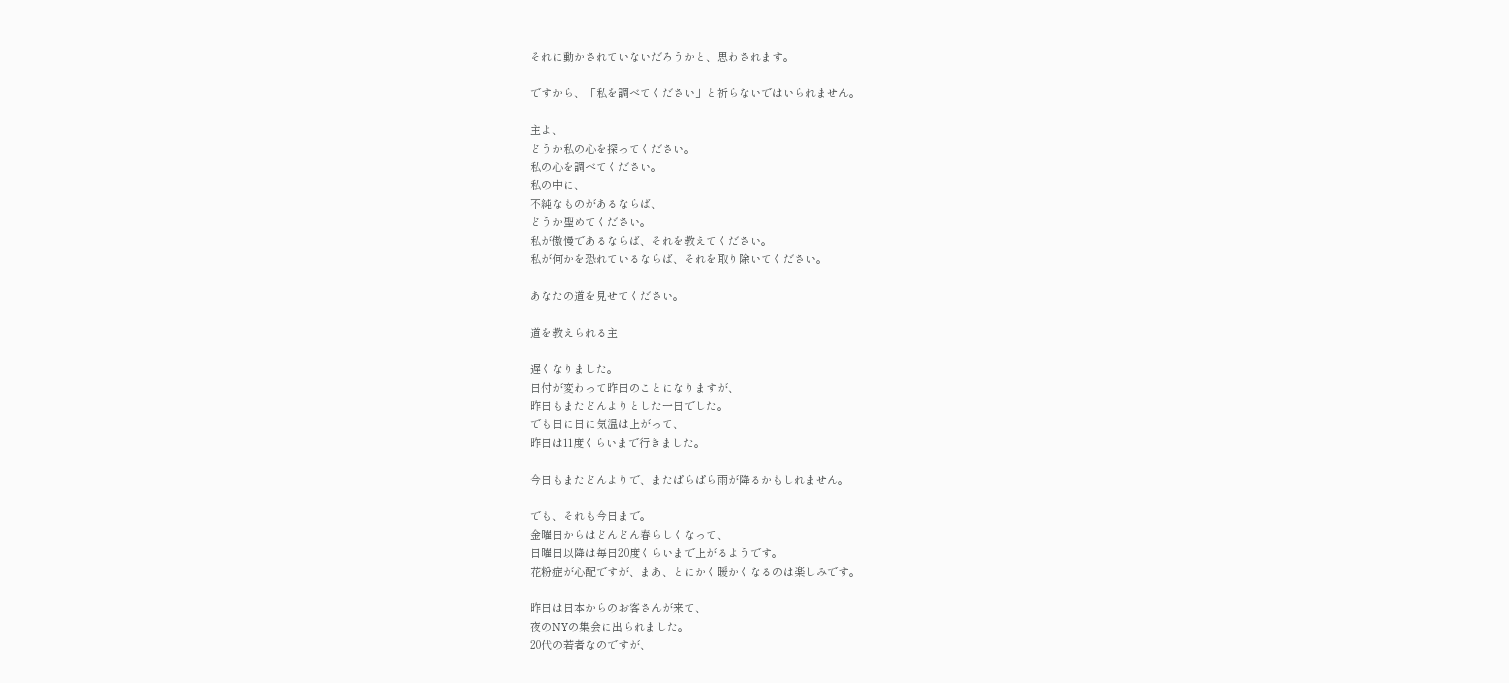それに動かされていないだろうかと、思わされます。

ですから、「私を調べてください」と祈らないではいられません。

主よ、
どうか私の心を探ってください。
私の心を調べてください。
私の中に、
不純なものがあるならば、
どうか聖めてください。
私が傲慢であるならば、それを教えてください。
私が何かを恐れているならば、それを取り除いてください。

あなたの道を見せてください。

道を教えられる主

遅くなりました。
日付が変わって昨日のことになりますが、
昨日もまたどんよりとした一日でした。
でも日に日に気温は上がって、
昨日は11度くらいまで行きました。

今日もまたどんよりで、またぱらぱら雨が降るかもしれません。

でも、それも今日まで。
金曜日からはどんどん春らしくなって、
日曜日以降は毎日20度くらいまで上がるようです。
花粉症が心配ですが、まあ、とにかく暖かくなるのは楽しみです。

昨日は日本からのお客さんが来て、
夜のNYの集会に出られました。
20代の若者なのですが、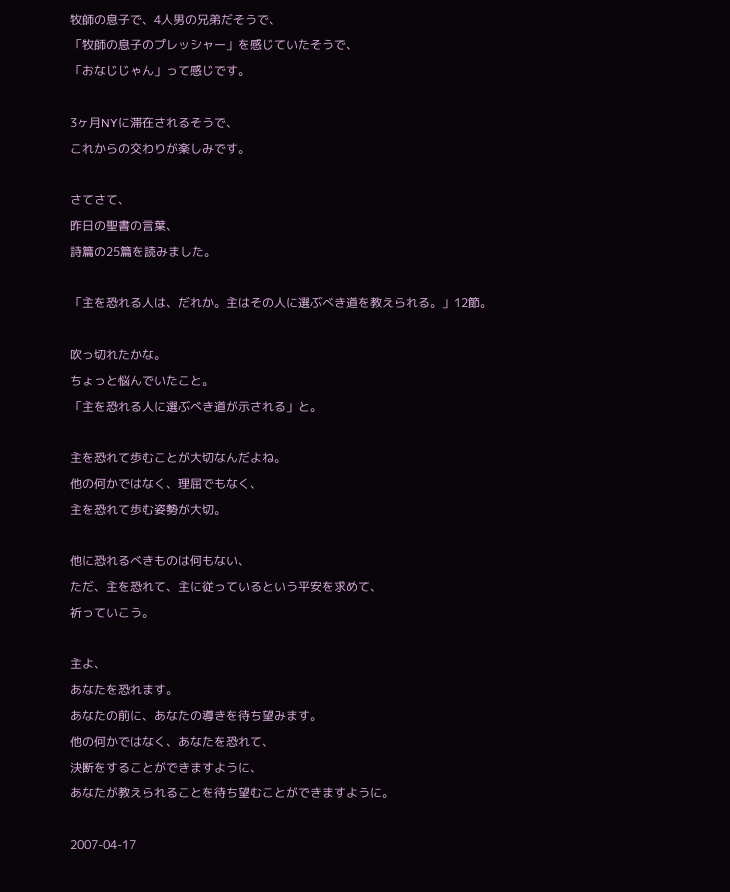牧師の息子で、4人男の兄弟だそうで、
「牧師の息子のプレッシャー」を感じていたそうで、
「おなじじゃん」って感じです。

3ヶ月NYに滞在されるそうで、
これからの交わりが楽しみです。

さてさて、
昨日の聖書の言葉、
詩篇の25篇を読みました。

「主を恐れる人は、だれか。主はその人に選ぶべき道を教えられる。」12節。

吹っ切れたかな。
ちょっと悩んでいたこと。
「主を恐れる人に選ぶべき道が示される」と。

主を恐れて歩むことが大切なんだよね。
他の何かではなく、理屈でもなく、
主を恐れて歩む姿勢が大切。

他に恐れるべきものは何もない、
ただ、主を恐れて、主に従っているという平安を求めて、
祈っていこう。

主よ、
あなたを恐れます。
あなたの前に、あなたの導きを待ち望みます。
他の何かではなく、あなたを恐れて、
決断をすることができますように、
あなたが教えられることを待ち望むことができますように。

2007-04-17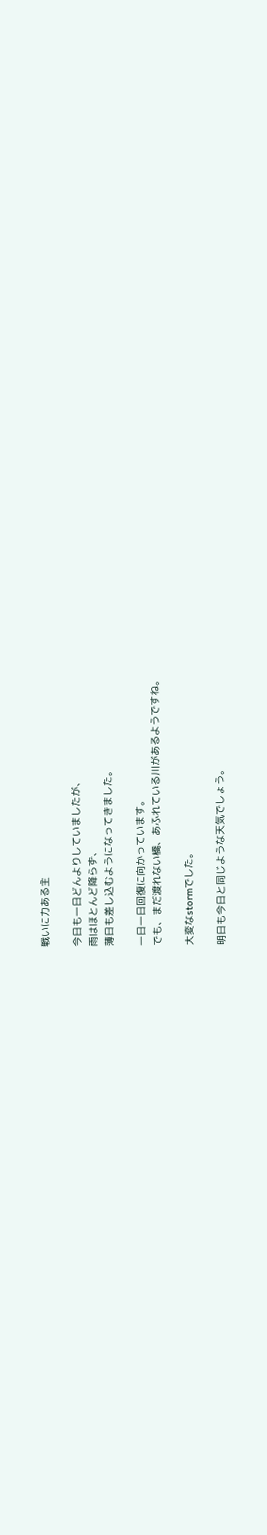戦いに力ある主

今日も一日どんよりしていましたが、
雨はほとんど降らず、
薄日も差し込むようになってきました。

一日一日回復に向かっています。
でも、まだ渡れない橋、あふれている川があるようですね。

大変なstormでした。

明日も今日と同じような天気でしょう。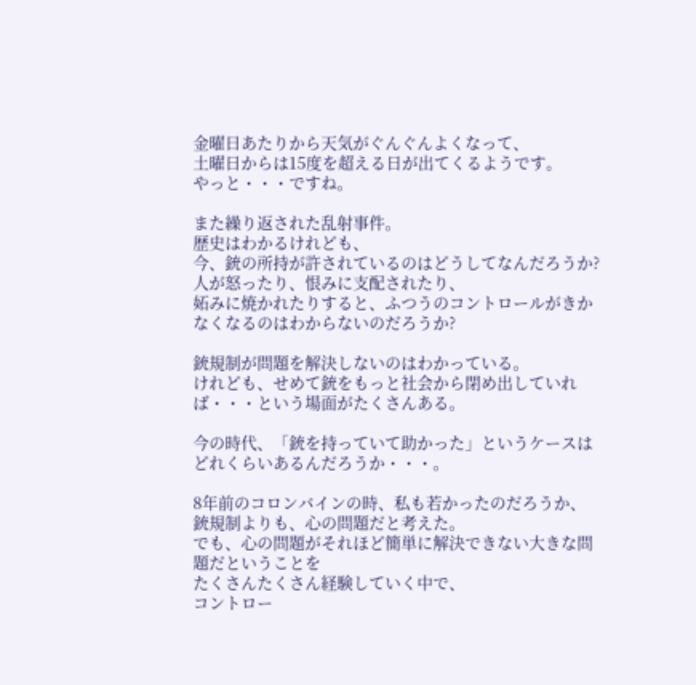金曜日あたりから天気がぐんぐんよくなって、
土曜日からは15度を超える日が出てくるようです。
やっと・・・ですね。

また繰り返された乱射事件。
歴史はわかるけれども、
今、銃の所持が許されているのはどうしてなんだろうか?
人が怒ったり、恨みに支配されたり、
妬みに焼かれたりすると、ふつうのコントロールがきかなくなるのはわからないのだろうか?

銃規制が問題を解決しないのはわかっている。
けれども、せめて銃をもっと社会から閉め出していれば・・・という場面がたくさんある。

今の時代、「銃を持っていて助かった」というケースはどれくらいあるんだろうか・・・。

8年前のコロンバインの時、私も若かったのだろうか、
銃規制よりも、心の問題だと考えた。
でも、心の問題がそれほど簡単に解決できない大きな問題だということを
たくさんたくさん経験していく中で、
コントロー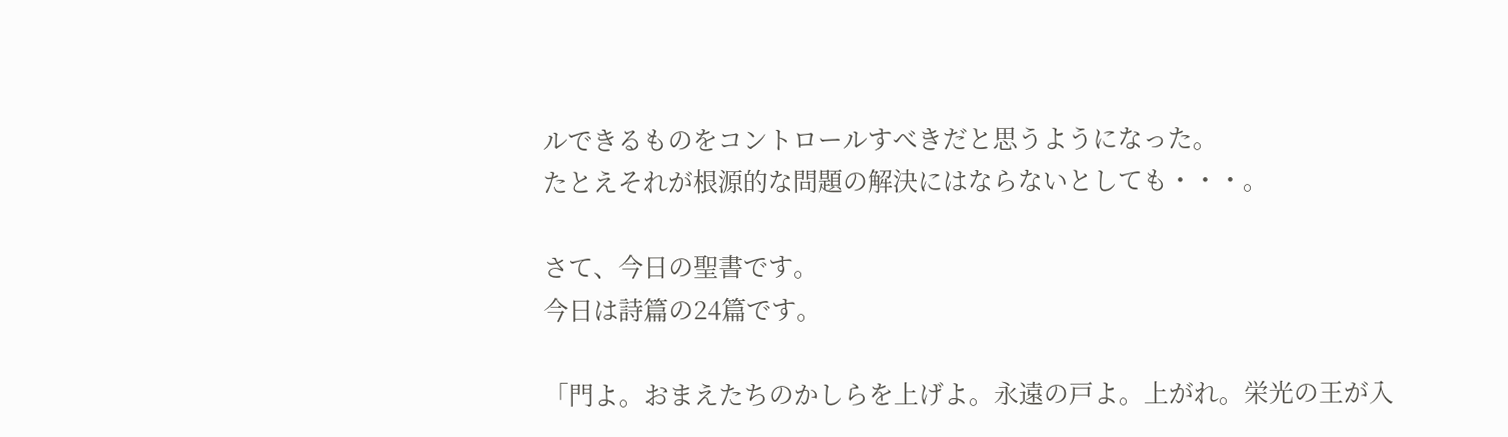ルできるものをコントロールすべきだと思うようになった。
たとえそれが根源的な問題の解決にはならないとしても・・・。

さて、今日の聖書です。
今日は詩篇の24篇です。

「門よ。おまえたちのかしらを上げよ。永遠の戸よ。上がれ。栄光の王が入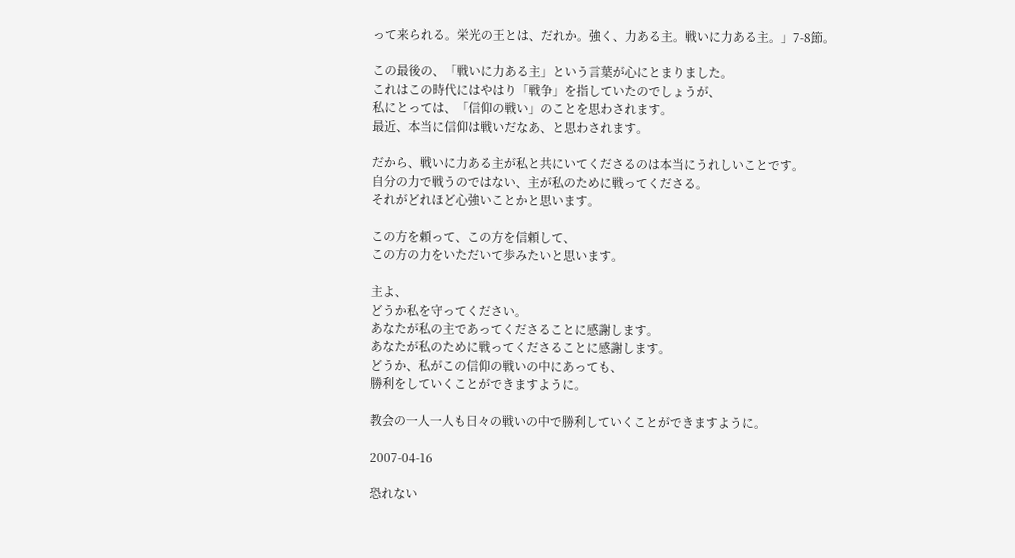って来られる。栄光の王とは、だれか。強く、力ある主。戦いに力ある主。」7-8節。

この最後の、「戦いに力ある主」という言葉が心にとまりました。
これはこの時代にはやはり「戦争」を指していたのでしょうが、
私にとっては、「信仰の戦い」のことを思わされます。
最近、本当に信仰は戦いだなあ、と思わされます。

だから、戦いに力ある主が私と共にいてくださるのは本当にうれしいことです。
自分の力で戦うのではない、主が私のために戦ってくださる。
それがどれほど心強いことかと思います。

この方を頼って、この方を信頼して、
この方の力をいただいて歩みたいと思います。

主よ、
どうか私を守ってください。
あなたが私の主であってくださることに感謝します。
あなたが私のために戦ってくださることに感謝します。
どうか、私がこの信仰の戦いの中にあっても、
勝利をしていくことができますように。

教会の一人一人も日々の戦いの中で勝利していくことができますように。

2007-04-16

恐れない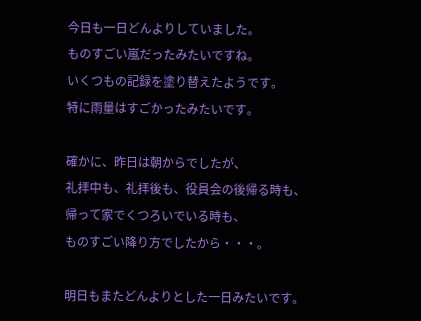今日も一日どんよりしていました。
ものすごい嵐だったみたいですね。
いくつもの記録を塗り替えたようです。
特に雨量はすごかったみたいです。

確かに、昨日は朝からでしたが、
礼拝中も、礼拝後も、役員会の後帰る時も、
帰って家でくつろいでいる時も、
ものすごい降り方でしたから・・・。

明日もまたどんよりとした一日みたいです。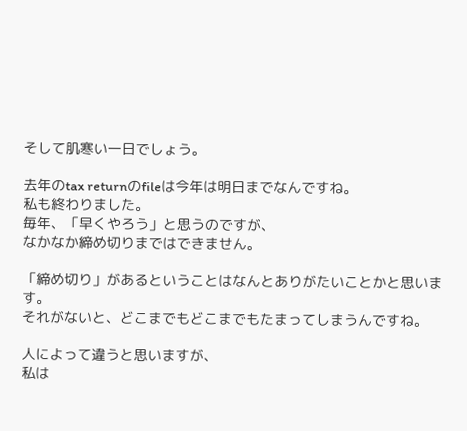そして肌寒い一日でしょう。

去年のtax returnのfileは今年は明日までなんですね。
私も終わりました。
毎年、「早くやろう」と思うのですが、
なかなか締め切りまではできません。

「締め切り」があるということはなんとありがたいことかと思います。
それがないと、どこまでもどこまでもたまってしまうんですね。

人によって違うと思いますが、
私は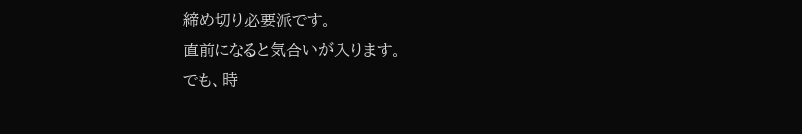締め切り必要派です。
直前になると気合いが入ります。
でも、時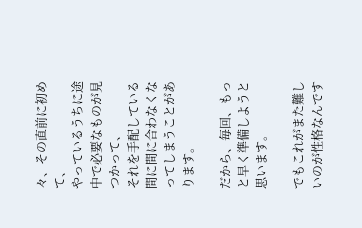々、その直前に初めて、
やっているうちに途中で必要なものが見つかって、
それを手配している間に間に合わなくなってしまうことがあります。

だから、毎回、もっと早く準備しようと思います。

でもこれがまた難しいのが性格なんです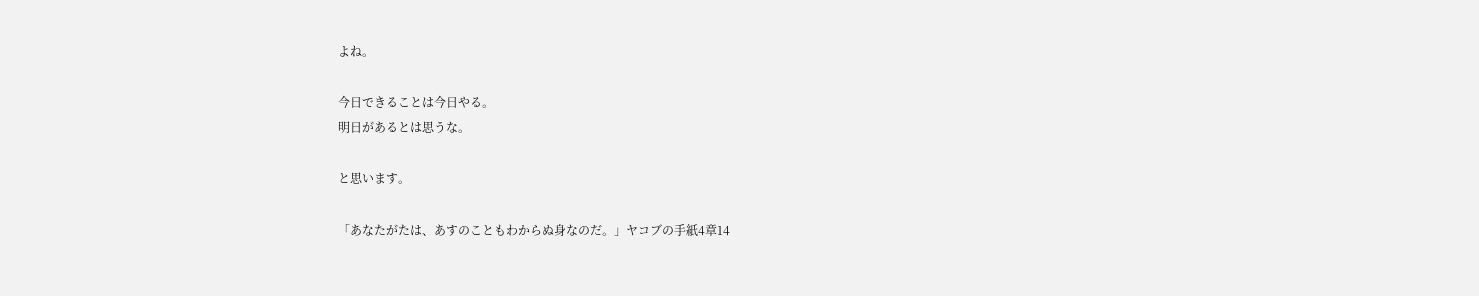よね。

今日できることは今日やる。
明日があるとは思うな。

と思います。

「あなたがたは、あすのこともわからぬ身なのだ。」ヤコブの手紙4章14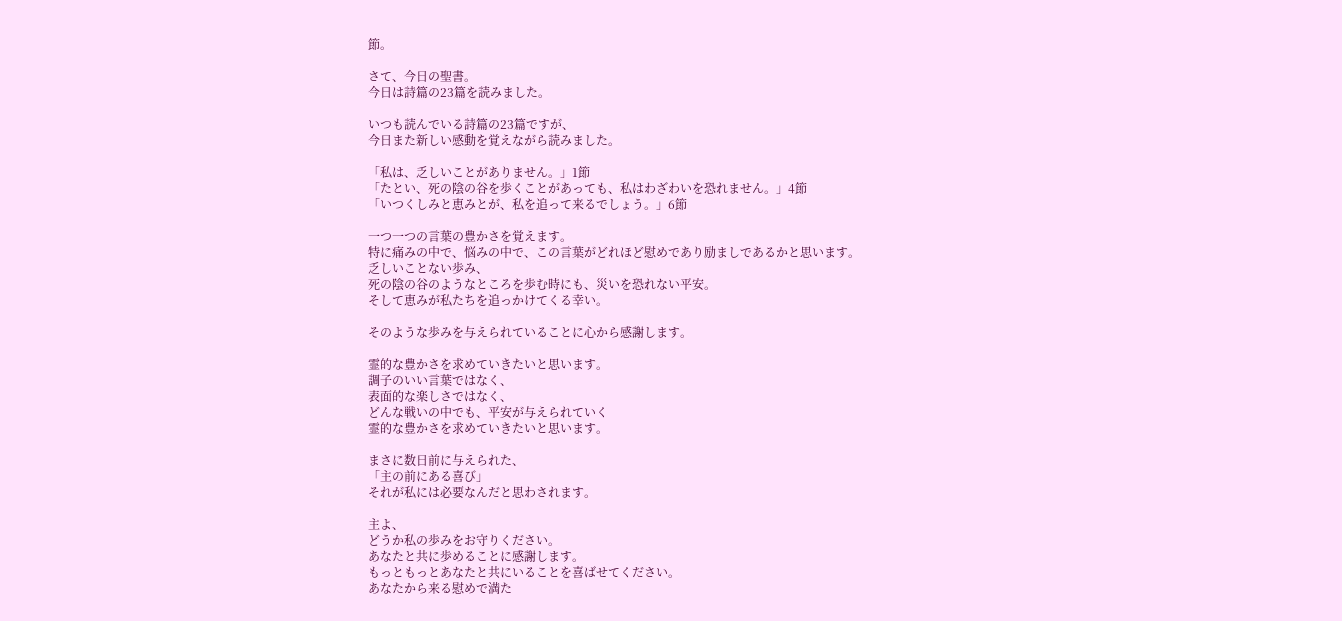節。

さて、今日の聖書。
今日は詩篇の23篇を読みました。

いつも読んでいる詩篇の23篇ですが、
今日また新しい感動を覚えながら読みました。

「私は、乏しいことがありません。」1節
「たとい、死の陰の谷を歩くことがあっても、私はわざわいを恐れません。」4節
「いつくしみと恵みとが、私を追って来るでしょう。」6節

一つ一つの言葉の豊かさを覚えます。
特に痛みの中で、悩みの中で、この言葉がどれほど慰めであり励ましであるかと思います。
乏しいことない歩み、
死の陰の谷のようなところを歩む時にも、災いを恐れない平安。
そして恵みが私たちを追っかけてくる幸い。

そのような歩みを与えられていることに心から感謝します。

霊的な豊かさを求めていきたいと思います。
調子のいい言葉ではなく、
表面的な楽しさではなく、
どんな戦いの中でも、平安が与えられていく
霊的な豊かさを求めていきたいと思います。

まさに数日前に与えられた、
「主の前にある喜び」
それが私には必要なんだと思わされます。

主よ、
どうか私の歩みをお守りください。
あなたと共に歩めることに感謝します。
もっともっとあなたと共にいることを喜ばせてください。
あなたから来る慰めで満た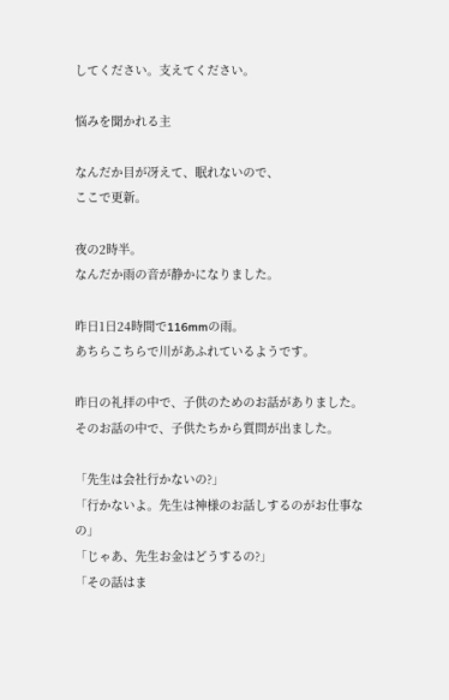してください。支えてください。

悩みを聞かれる主

なんだか目が冴えて、眠れないので、
ここで更新。

夜の2時半。
なんだか雨の音が静かになりました。

昨日1日24時間で116mmの雨。
あちらこちらで川があふれているようです。

昨日の礼拝の中で、子供のためのお話がありました。
そのお話の中で、子供たちから質問が出ました。

「先生は会社行かないの?」
「行かないよ。先生は神様のお話しするのがお仕事なの」
「じゃあ、先生お金はどうするの?」
「その話はま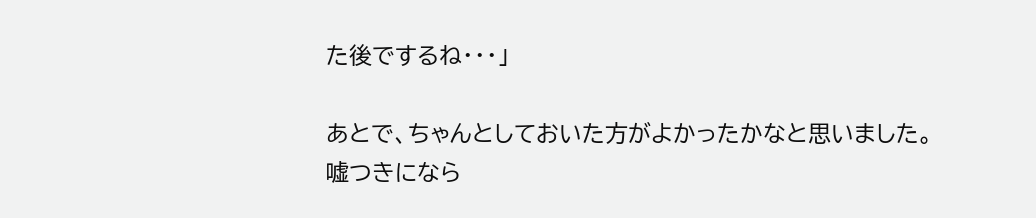た後でするね・・・」

あとで、ちゃんとしておいた方がよかったかなと思いました。
嘘つきになら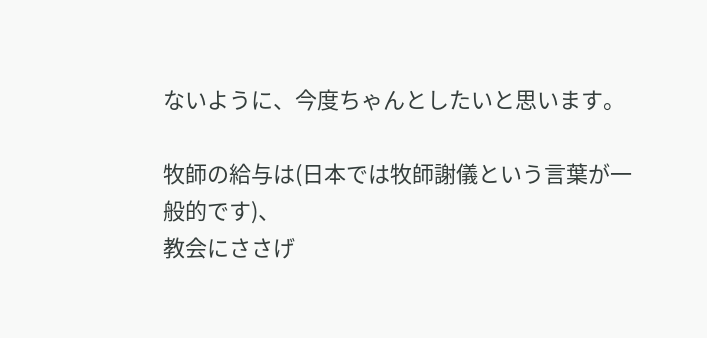ないように、今度ちゃんとしたいと思います。

牧師の給与は(日本では牧師謝儀という言葉が一般的です)、
教会にささげ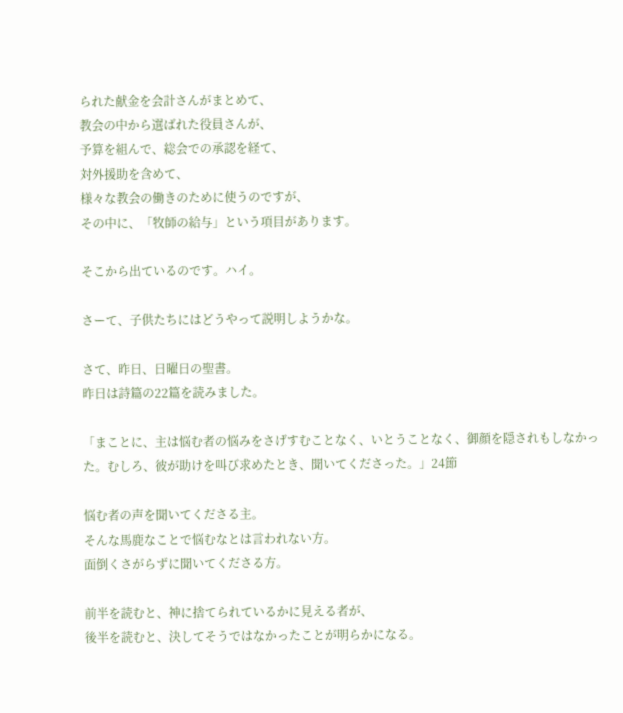られた献金を会計さんがまとめて、
教会の中から選ばれた役員さんが、
予算を組んで、総会での承認を経て、
対外援助を含めて、
様々な教会の働きのために使うのですが、
その中に、「牧師の給与」という項目があります。

そこから出ているのです。ハイ。

さーて、子供たちにはどうやって説明しようかな。

さて、昨日、日曜日の聖書。
昨日は詩篇の22篇を読みました。

「まことに、主は悩む者の悩みをさげすむことなく、いとうことなく、御顔を隠されもしなかった。むしろ、彼が助けを叫び求めたとき、聞いてくださった。」24節

悩む者の声を聞いてくださる主。
そんな馬鹿なことで悩むなとは言われない方。
面倒くさがらずに聞いてくださる方。

前半を読むと、神に捨てられているかに見える者が、
後半を読むと、決してそうではなかったことが明らかになる。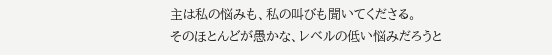主は私の悩みも、私の叫びも聞いてくださる。
そのほとんどが愚かな、レベルの低い悩みだろうと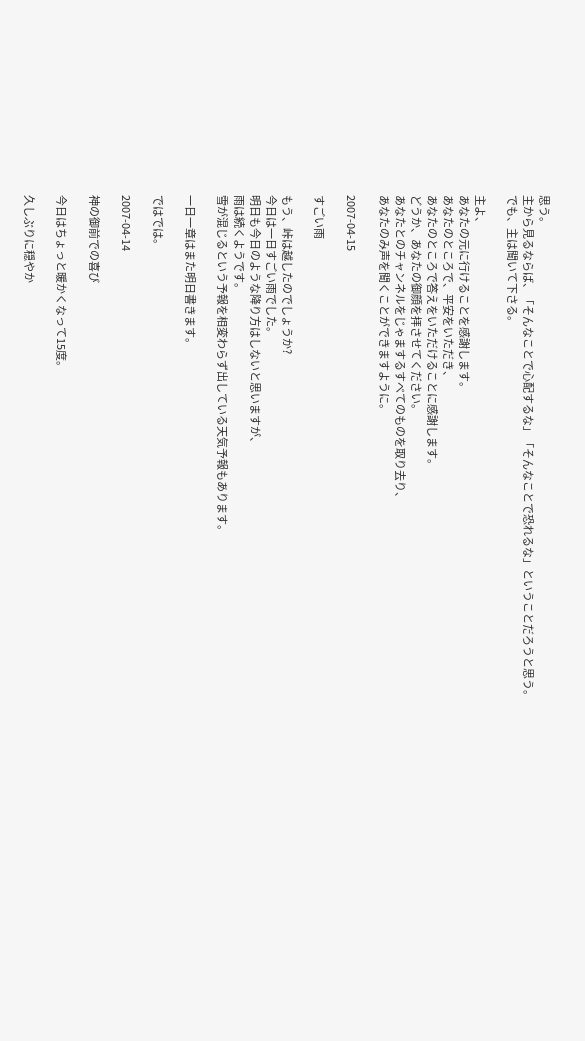思う。
主から見るならば、「そんなことで心配するな」「そんなことで恐れるな」ということだろうと思う。
でも、主は聞いて下さる。

主よ、
あなたの元に行けることを感謝します。
あなたのところで、平安をいただき、
あなたのところで答えをいただけることに感謝します。
どうか、あなたの御顔を拝させてください。
あなたとのチャンネルをじゃまするすべてのものを取り去り、
あなたのみ声を聞くことができますように。

2007-04-15

すごい雨

もう、峠は越したのでしょうか?
今日は一日すごい雨でした。
明日も今日のような降り方はしないと思いますが、
雨は続くようです。
雪が混じるという予報を相変わらず出している天気予報もあります。

一日一章はまた明日書きます。

ではでは。

2007-04-14

神の御前での喜び

今日はちょっと暖かくなって15度。

久しぶりに穏やか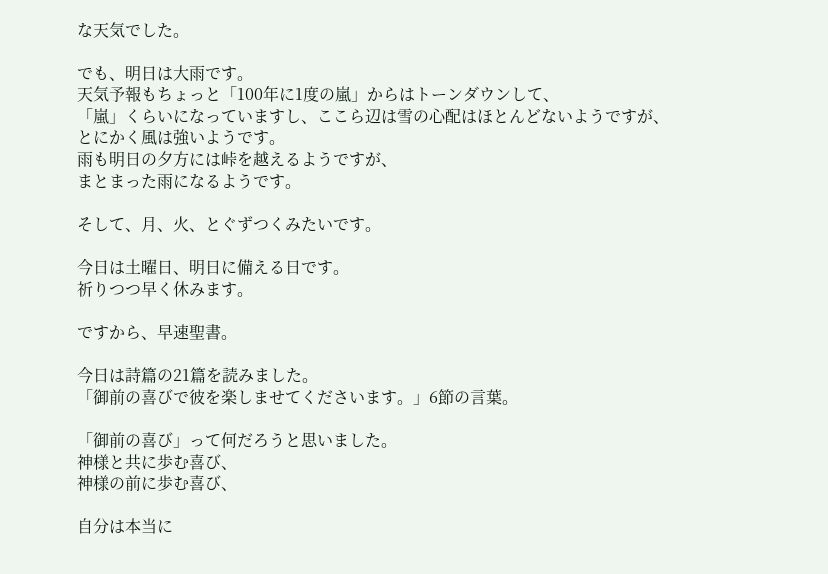な天気でした。

でも、明日は大雨です。
天気予報もちょっと「100年に1度の嵐」からはトーンダウンして、
「嵐」くらいになっていますし、ここら辺は雪の心配はほとんどないようですが、
とにかく風は強いようです。
雨も明日の夕方には峠を越えるようですが、
まとまった雨になるようです。

そして、月、火、とぐずつくみたいです。

今日は土曜日、明日に備える日です。
祈りつつ早く休みます。

ですから、早速聖書。

今日は詩篇の21篇を読みました。
「御前の喜びで彼を楽しませてくださいます。」6節の言葉。

「御前の喜び」って何だろうと思いました。
神様と共に歩む喜び、
神様の前に歩む喜び、

自分は本当に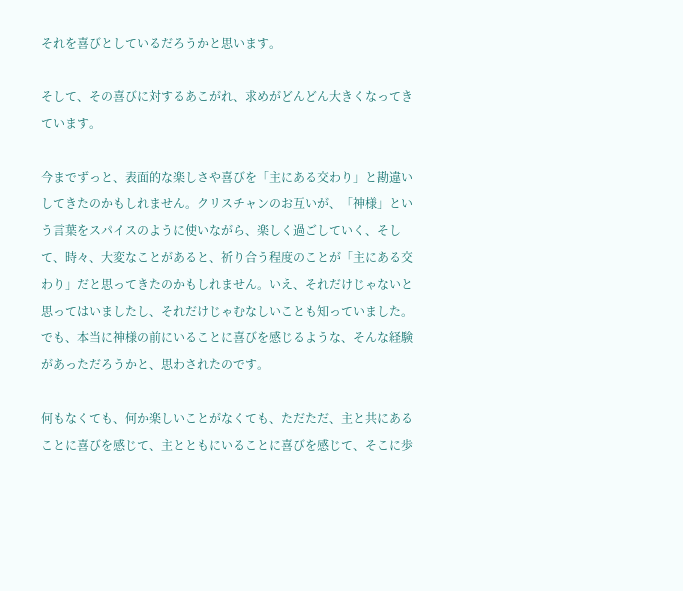それを喜びとしているだろうかと思います。

そして、その喜びに対するあこがれ、求めがどんどん大きくなってきています。

今までずっと、表面的な楽しさや喜びを「主にある交わり」と勘違いしてきたのかもしれません。クリスチャンのお互いが、「神様」という言葉をスパイスのように使いながら、楽しく過ごしていく、そして、時々、大変なことがあると、祈り合う程度のことが「主にある交わり」だと思ってきたのかもしれません。いえ、それだけじゃないと思ってはいましたし、それだけじゃむなしいことも知っていました。でも、本当に神様の前にいることに喜びを感じるような、そんな経験があっただろうかと、思わされたのです。

何もなくても、何か楽しいことがなくても、ただただ、主と共にあることに喜びを感じて、主とともにいることに喜びを感じて、そこに歩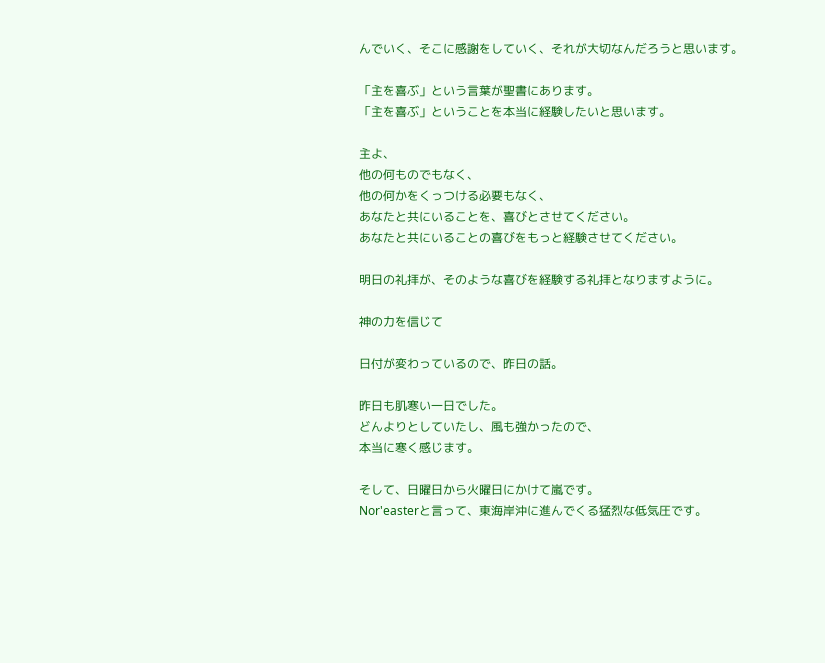んでいく、そこに感謝をしていく、それが大切なんだろうと思います。

「主を喜ぶ」という言葉が聖書にあります。
「主を喜ぶ」ということを本当に経験したいと思います。

主よ、
他の何ものでもなく、
他の何かをくっつける必要もなく、
あなたと共にいることを、喜びとさせてください。
あなたと共にいることの喜びをもっと経験させてください。

明日の礼拝が、そのような喜びを経験する礼拝となりますように。

神の力を信じて

日付が変わっているので、昨日の話。

昨日も肌寒い一日でした。
どんよりとしていたし、風も強かったので、
本当に寒く感じます。

そして、日曜日から火曜日にかけて嵐です。
Nor'easterと言って、東海岸沖に進んでくる猛烈な低気圧です。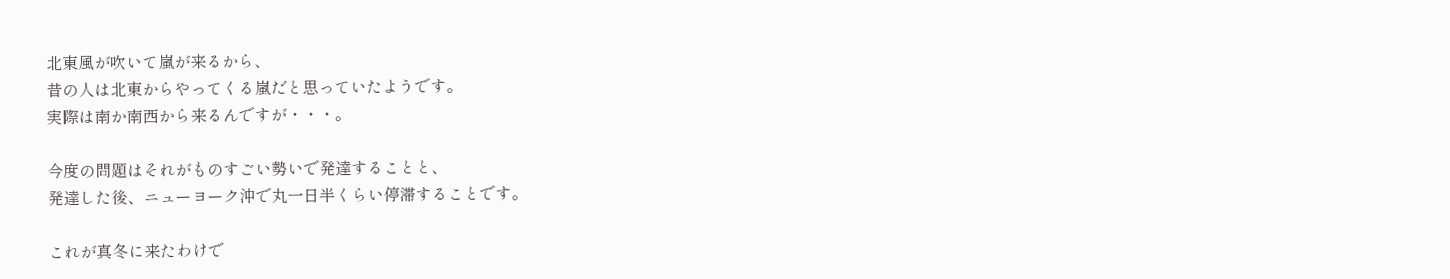北東風が吹いて嵐が来るから、
昔の人は北東からやってくる嵐だと思っていたようです。
実際は南か南西から来るんですが・・・。

今度の問題はそれがものすごい勢いで発達することと、
発達した後、ニューヨーク沖で丸一日半くらい停滞することです。

これが真冬に来たわけで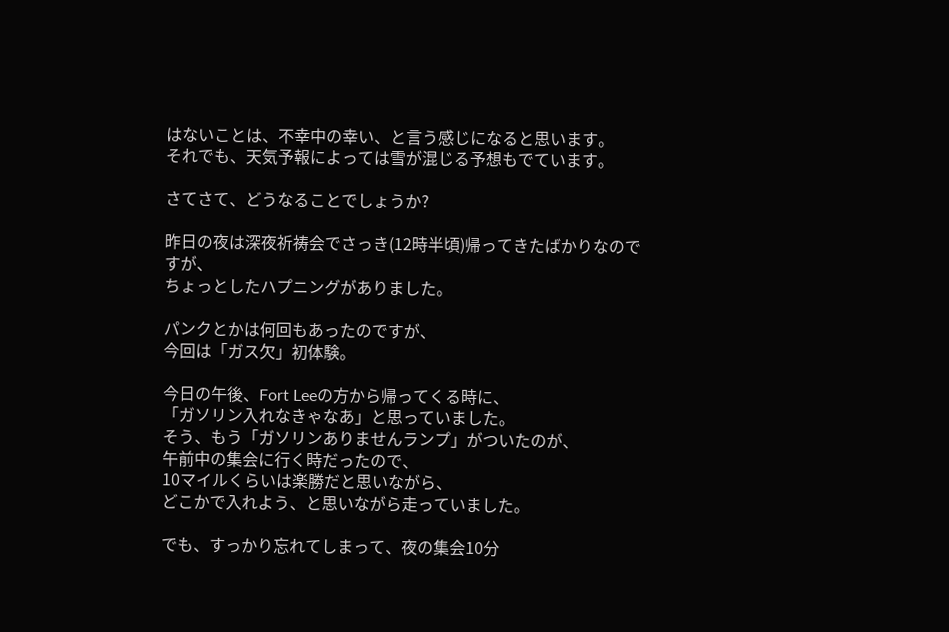はないことは、不幸中の幸い、と言う感じになると思います。
それでも、天気予報によっては雪が混じる予想もでています。

さてさて、どうなることでしょうか?

昨日の夜は深夜祈祷会でさっき(12時半頃)帰ってきたばかりなのですが、
ちょっとしたハプニングがありました。

パンクとかは何回もあったのですが、
今回は「ガス欠」初体験。

今日の午後、Fort Leeの方から帰ってくる時に、
「ガソリン入れなきゃなあ」と思っていました。
そう、もう「ガソリンありませんランプ」がついたのが、
午前中の集会に行く時だったので、
10マイルくらいは楽勝だと思いながら、
どこかで入れよう、と思いながら走っていました。

でも、すっかり忘れてしまって、夜の集会10分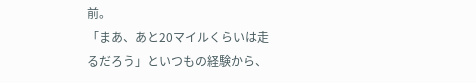前。
「まあ、あと20マイルくらいは走るだろう」といつもの経験から、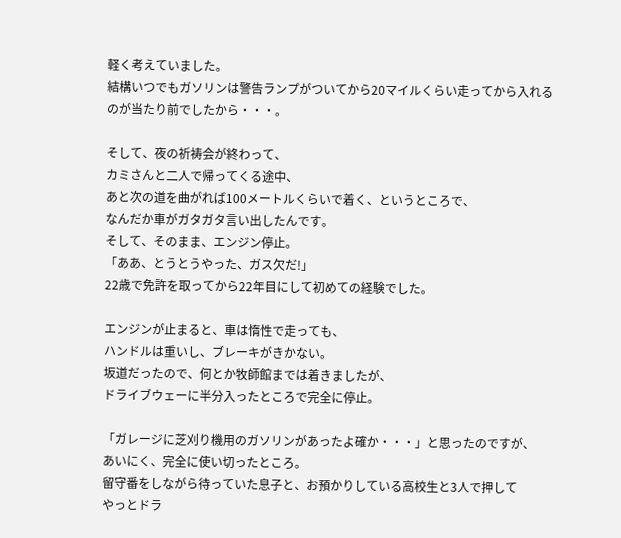軽く考えていました。
結構いつでもガソリンは警告ランプがついてから20マイルくらい走ってから入れるのが当たり前でしたから・・・。

そして、夜の祈祷会が終わって、
カミさんと二人で帰ってくる途中、
あと次の道を曲がれば100メートルくらいで着く、というところで、
なんだか車がガタガタ言い出したんです。
そして、そのまま、エンジン停止。
「ああ、とうとうやった、ガス欠だ!」
22歳で免許を取ってから22年目にして初めての経験でした。

エンジンが止まると、車は惰性で走っても、
ハンドルは重いし、ブレーキがきかない。
坂道だったので、何とか牧師館までは着きましたが、
ドライブウェーに半分入ったところで完全に停止。

「ガレージに芝刈り機用のガソリンがあったよ確か・・・」と思ったのですが、
あいにく、完全に使い切ったところ。
留守番をしながら待っていた息子と、お預かりしている高校生と3人で押して
やっとドラ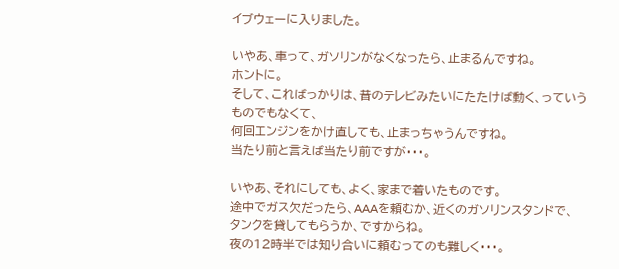イブウェーに入りました。

いやあ、車って、ガソリンがなくなったら、止まるんですね。
ホントに。
そして、こればっかりは、昔のテレビみたいにたたけば動く、っていうものでもなくて、
何回エンジンをかけ直しても、止まっちゃうんですね。
当たり前と言えば当たり前ですが・・・。

いやあ、それにしても、よく、家まで着いたものです。
途中でガス欠だったら、AAAを頼むか、近くのガソリンスタンドで、
タンクを貸してもらうか、ですからね。
夜の12時半では知り合いに頼むってのも難しく・・・。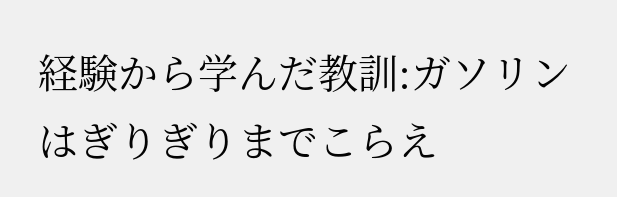経験から学んだ教訓:ガソリンはぎりぎりまでこらえ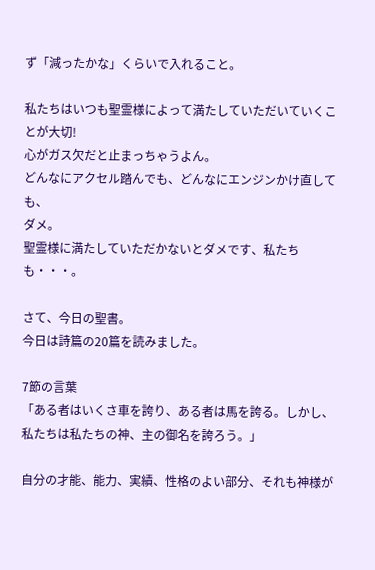ず「減ったかな」くらいで入れること。

私たちはいつも聖霊様によって満たしていただいていくことが大切!
心がガス欠だと止まっちゃうよん。
どんなにアクセル踏んでも、どんなにエンジンかけ直しても、
ダメ。
聖霊様に満たしていただかないとダメです、私たちも・・・。

さて、今日の聖書。
今日は詩篇の20篇を読みました。

7節の言葉
「ある者はいくさ車を誇り、ある者は馬を誇る。しかし、私たちは私たちの神、主の御名を誇ろう。」

自分の才能、能力、実績、性格のよい部分、それも神様が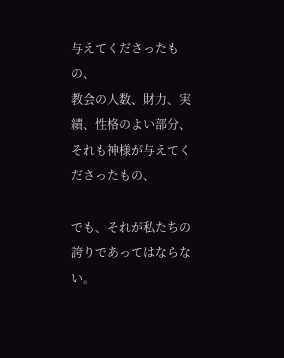与えてくださったもの、
教会の人数、財力、実績、性格のよい部分、それも神様が与えてくださったもの、

でも、それが私たちの誇りであってはならない。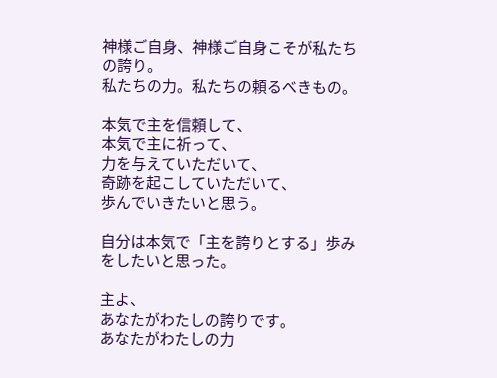神様ご自身、神様ご自身こそが私たちの誇り。
私たちの力。私たちの頼るべきもの。

本気で主を信頼して、
本気で主に祈って、
力を与えていただいて、
奇跡を起こしていただいて、
歩んでいきたいと思う。

自分は本気で「主を誇りとする」歩みをしたいと思った。

主よ、
あなたがわたしの誇りです。
あなたがわたしの力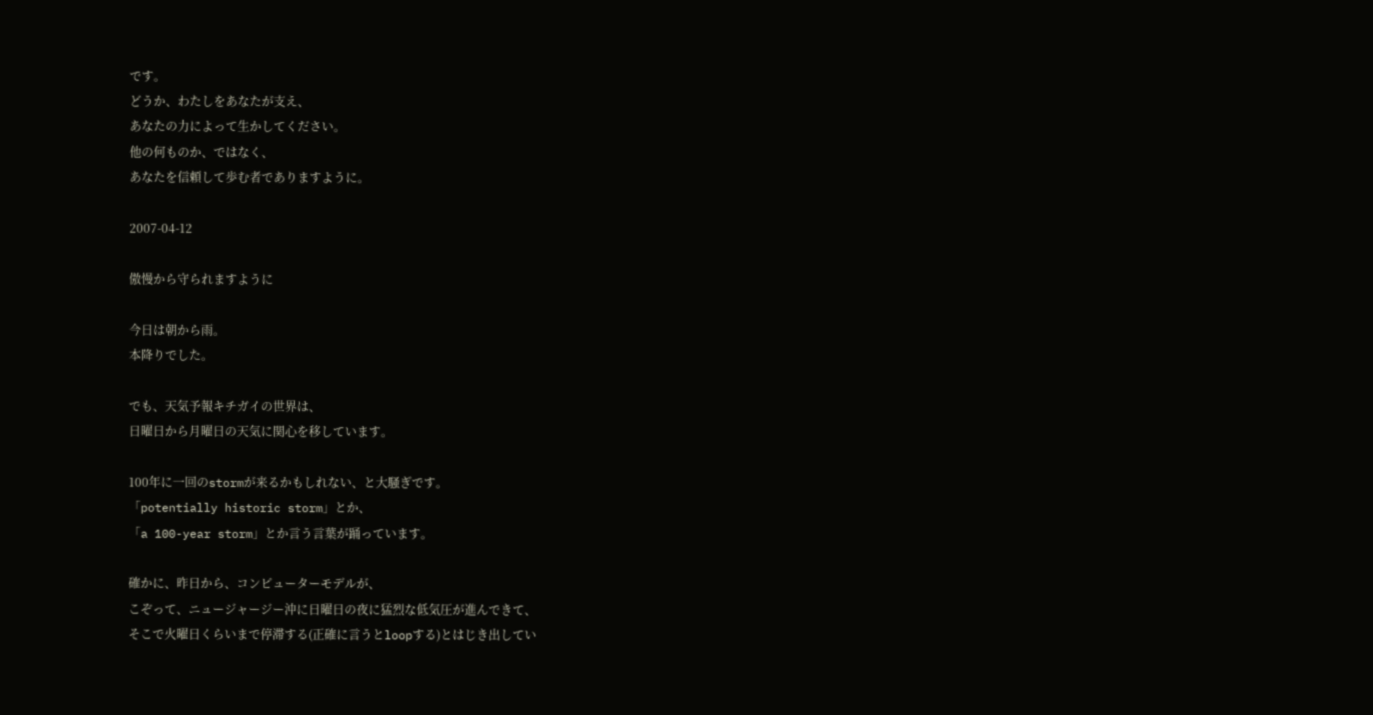です。
どうか、わたしをあなたが支え、
あなたの力によって生かしてください。
他の何ものか、ではなく、
あなたを信頼して歩む者でありますように。

2007-04-12

傲慢から守られますように

今日は朝から雨。
本降りでした。

でも、天気予報キチガイの世界は、
日曜日から月曜日の天気に関心を移しています。

100年に一回のstormが来るかもしれない、と大騒ぎです。
「potentially historic storm」とか、
「a 100-year storm」とか言う言葉が踊っています。

確かに、昨日から、コンピューターモデルが、
こぞって、ニュージャージー沖に日曜日の夜に猛烈な低気圧が進んできて、
そこで火曜日くらいまで停滞する(正確に言うとloopする)とはじき出してい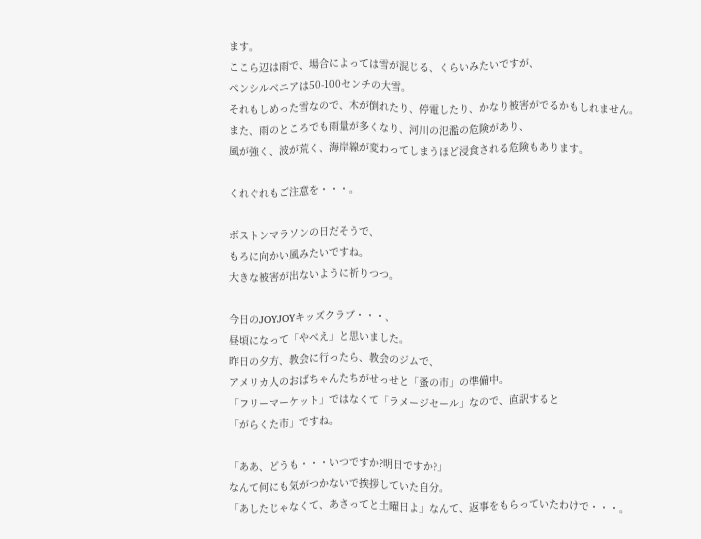ます。
ここら辺は雨で、場合によっては雪が混じる、くらいみたいですが、
ペンシルベニアは50-100センチの大雪。
それもしめった雪なので、木が倒れたり、停電したり、かなり被害がでるかもしれません。
また、雨のところでも雨量が多くなり、河川の氾濫の危険があり、
風が強く、波が荒く、海岸線が変わってしまうほど浸食される危険もあります。

くれぐれもご注意を・・・。

ボストンマラソンの日だそうで、
もろに向かい風みたいですね。
大きな被害が出ないように祈りつつ。

今日のJOYJOYキッズクラブ・・・、
昼頃になって「やべえ」と思いました。
昨日の夕方、教会に行ったら、教会のジムで、
アメリカ人のおばちゃんたちがせっせと「蚤の市」の準備中。
「フリーマーケット」ではなくて「ラメージセール」なので、直訳すると
「がらくた市」ですね。

「ああ、どうも・・・いつですか?明日ですか?」
なんて何にも気がつかないで挨拶していた自分。
「あしたじゃなくて、あさってと土曜日よ」なんて、返事をもらっていたわけで・・・。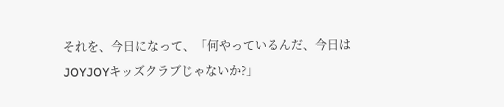それを、今日になって、「何やっているんだ、今日はJOYJOYキッズクラブじゃないか?」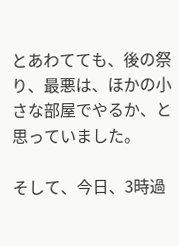とあわてても、後の祭り、最悪は、ほかの小さな部屋でやるか、と思っていました。

そして、今日、3時過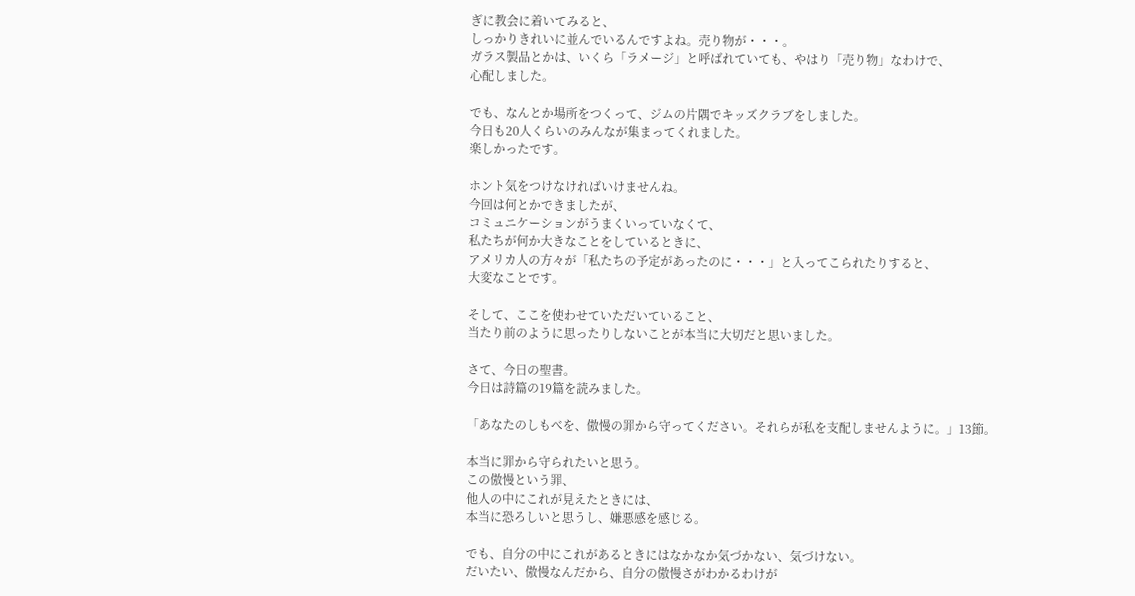ぎに教会に着いてみると、
しっかりきれいに並んでいるんですよね。売り物が・・・。
ガラス製品とかは、いくら「ラメージ」と呼ばれていても、やはり「売り物」なわけで、
心配しました。

でも、なんとか場所をつくって、ジムの片隅でキッズクラブをしました。
今日も20人くらいのみんなが集まってくれました。
楽しかったです。

ホント気をつけなければいけませんね。
今回は何とかできましたが、
コミュニケーションがうまくいっていなくて、
私たちが何か大きなことをしているときに、
アメリカ人の方々が「私たちの予定があったのに・・・」と入ってこられたりすると、
大変なことです。

そして、ここを使わせていただいていること、
当たり前のように思ったりしないことが本当に大切だと思いました。

さて、今日の聖書。
今日は詩篇の19篇を読みました。

「あなたのしもべを、傲慢の罪から守ってください。それらが私を支配しませんように。」13節。

本当に罪から守られたいと思う。
この傲慢という罪、
他人の中にこれが見えたときには、
本当に恐ろしいと思うし、嫌悪感を感じる。

でも、自分の中にこれがあるときにはなかなか気づかない、気づけない。
だいたい、傲慢なんだから、自分の傲慢さがわかるわけが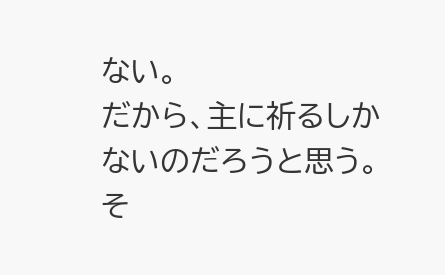ない。
だから、主に祈るしかないのだろうと思う。
そ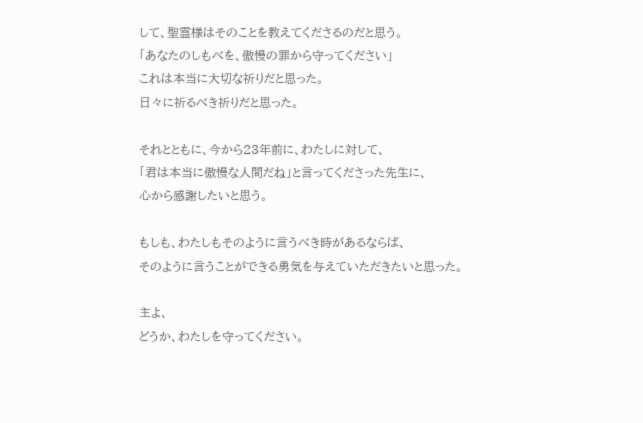して、聖霊様はそのことを教えてくださるのだと思う。
「あなたのしもべを、傲慢の罪から守ってください」
これは本当に大切な祈りだと思った。
日々に祈るべき祈りだと思った。

それとともに、今から23年前に、わたしに対して、
「君は本当に傲慢な人間だね」と言ってくださった先生に、
心から感謝したいと思う。

もしも、わたしもそのように言うべき時があるならば、
そのように言うことができる勇気を与えていただきたいと思った。

主よ、
どうか、わたしを守ってください。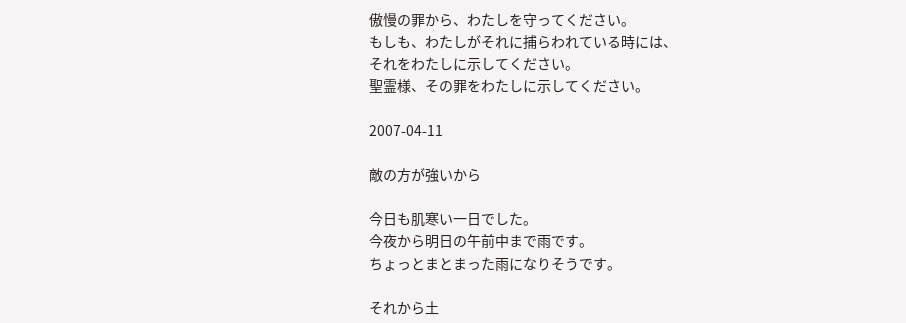傲慢の罪から、わたしを守ってください。
もしも、わたしがそれに捕らわれている時には、
それをわたしに示してください。
聖霊様、その罪をわたしに示してください。

2007-04-11

敵の方が強いから

今日も肌寒い一日でした。
今夜から明日の午前中まで雨です。
ちょっとまとまった雨になりそうです。

それから土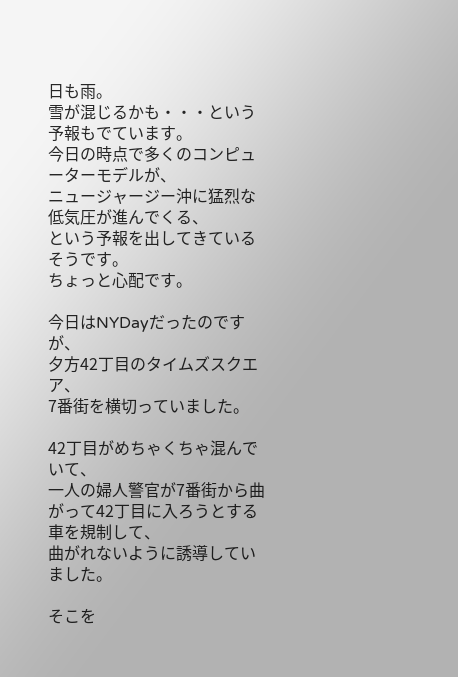日も雨。
雪が混じるかも・・・という予報もでています。
今日の時点で多くのコンピューターモデルが、
ニュージャージー沖に猛烈な低気圧が進んでくる、
という予報を出してきているそうです。
ちょっと心配です。

今日はNYDayだったのですが、
夕方42丁目のタイムズスクエア、
7番街を横切っていました。

42丁目がめちゃくちゃ混んでいて、
一人の婦人警官が7番街から曲がって42丁目に入ろうとする車を規制して、
曲がれないように誘導していました。

そこを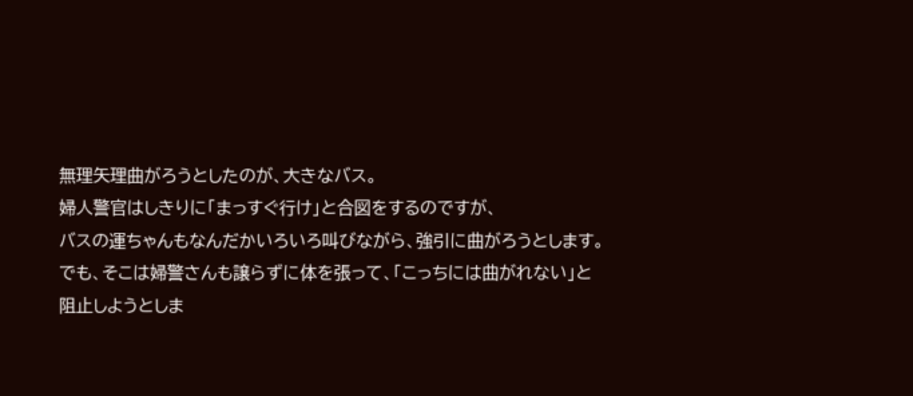無理矢理曲がろうとしたのが、大きなバス。
婦人警官はしきりに「まっすぐ行け」と合図をするのですが、
バスの運ちゃんもなんだかいろいろ叫びながら、強引に曲がろうとします。
でも、そこは婦警さんも譲らずに体を張って、「こっちには曲がれない」と
阻止しようとしま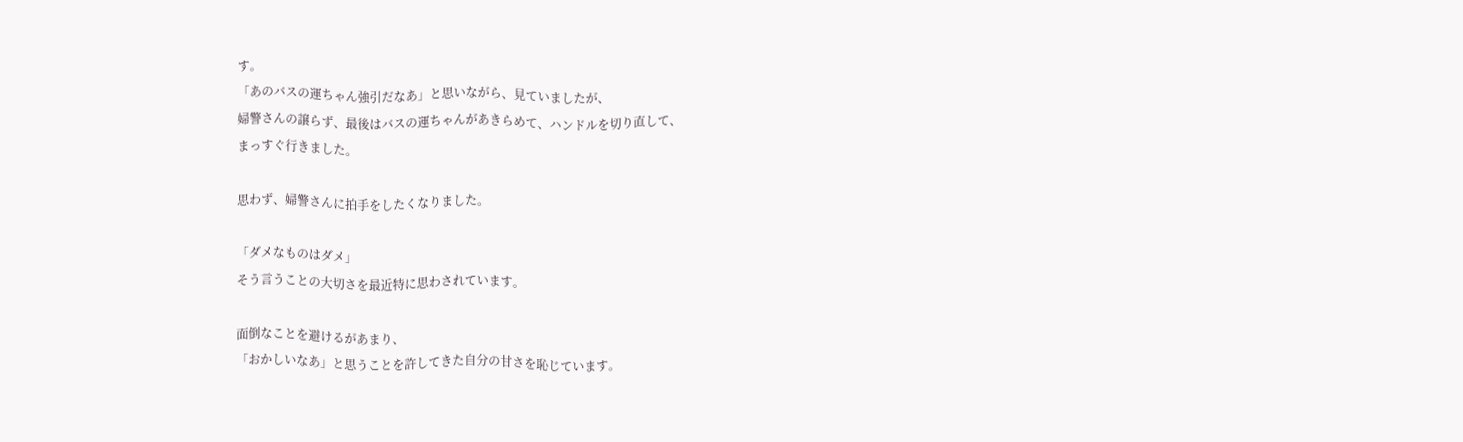す。
「あのバスの運ちゃん強引だなあ」と思いながら、見ていましたが、
婦警さんの譲らず、最後はバスの運ちゃんがあきらめて、ハンドルを切り直して、
まっすぐ行きました。

思わず、婦警さんに拍手をしたくなりました。

「ダメなものはダメ」
そう言うことの大切さを最近特に思わされています。

面倒なことを避けるがあまり、
「おかしいなあ」と思うことを許してきた自分の甘さを恥じています。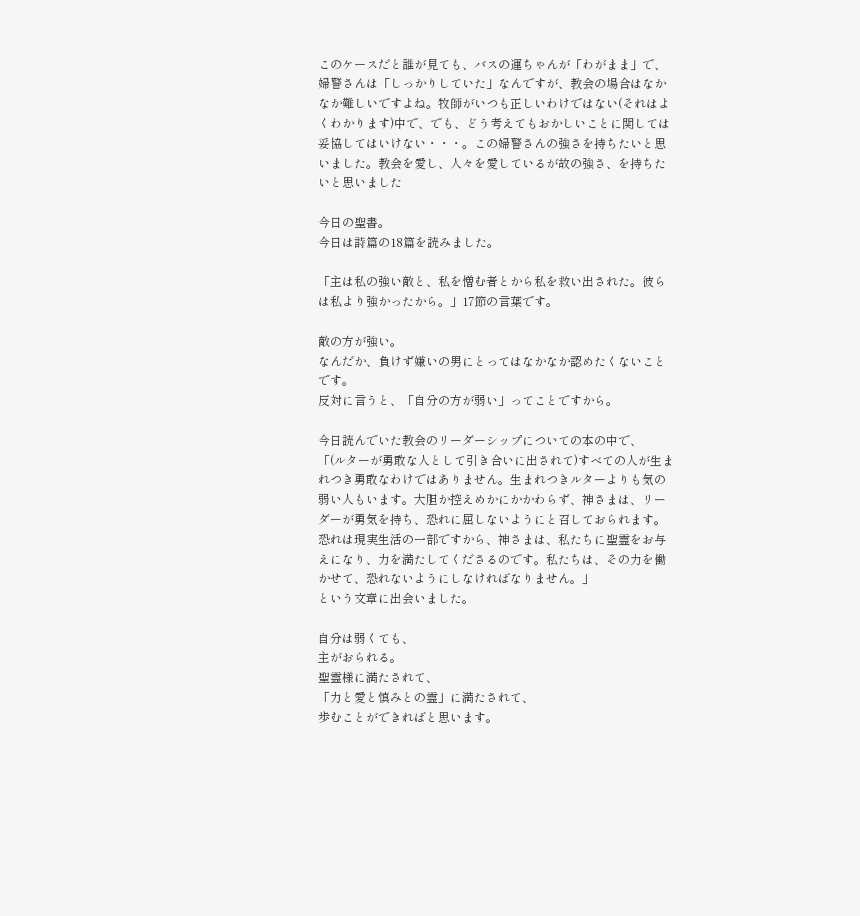このケースだと誰が見ても、バスの運ちゃんが「わがまま」で、婦警さんは「しっかりしていた」なんですが、教会の場合はなかなか難しいですよね。牧師がいつも正しいわけではない(それはよくわかります)中で、でも、どう考えてもおかしいことに関しては妥協してはいけない・・・。この婦警さんの強さを持ちたいと思いました。教会を愛し、人々を愛しているが故の強さ、を持ちたいと思いました

今日の聖書。
今日は詩篇の18篇を読みました。

「主は私の強い敵と、私を憎む者とから私を救い出された。彼らは私より強かったから。」17節の言葉です。

敵の方が強い。
なんだか、負けず嫌いの男にとってはなかなか認めたくないことです。
反対に言うと、「自分の方が弱い」ってことですから。

今日読んでいた教会のリーダーシップについての本の中で、
「(ルターが勇敢な人として引き合いに出されて)すべての人が生まれつき勇敢なわけではありません。生まれつきルターよりも気の弱い人もいます。大胆か控えめかにかかわらず、神さまは、リーダーが勇気を持ち、恐れに屈しないようにと召しておられます。恐れは現実生活の一部ですから、神さまは、私たちに聖霊をお与えになり、力を満たしてくださるのです。私たちは、その力を働かせて、恐れないようにしなければなりません。」
という文章に出会いました。

自分は弱くても、
主がおられる。
聖霊様に満たされて、
「力と愛と慎みとの霊」に満たされて、
歩むことができればと思います。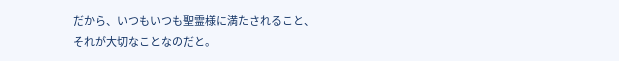だから、いつもいつも聖霊様に満たされること、
それが大切なことなのだと。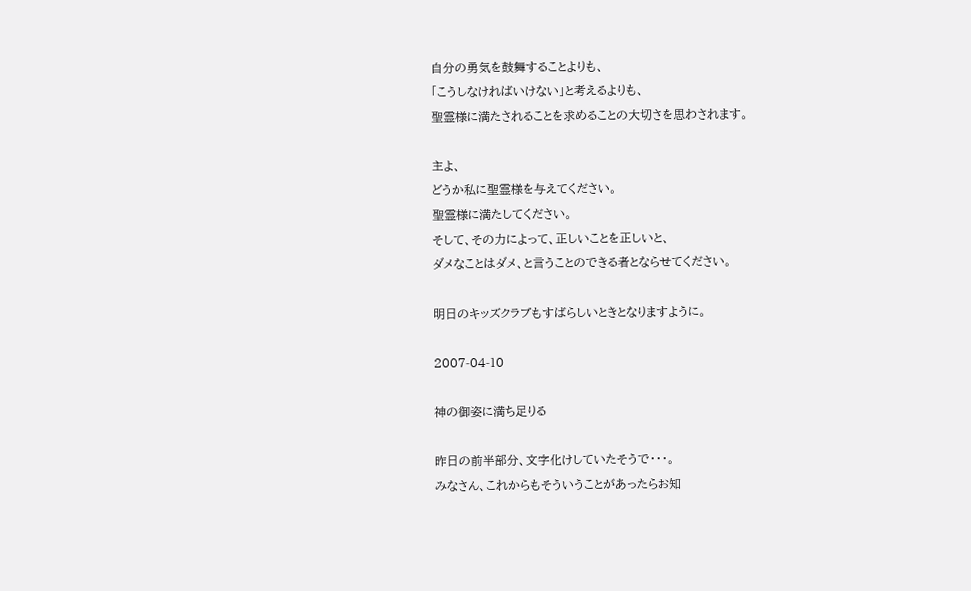自分の勇気を鼓舞することよりも、
「こうしなければいけない」と考えるよりも、
聖霊様に満たされることを求めることの大切さを思わされます。

主よ、
どうか私に聖霊様を与えてください。
聖霊様に満たしてください。
そして、その力によって、正しいことを正しいと、
ダメなことはダメ、と言うことのできる者とならせてください。

明日のキッズクラブもすばらしいときとなりますように。

2007-04-10

神の御姿に満ち足りる

昨日の前半部分、文字化けしていたそうで・・・。
みなさん、これからもそういうことがあったらお知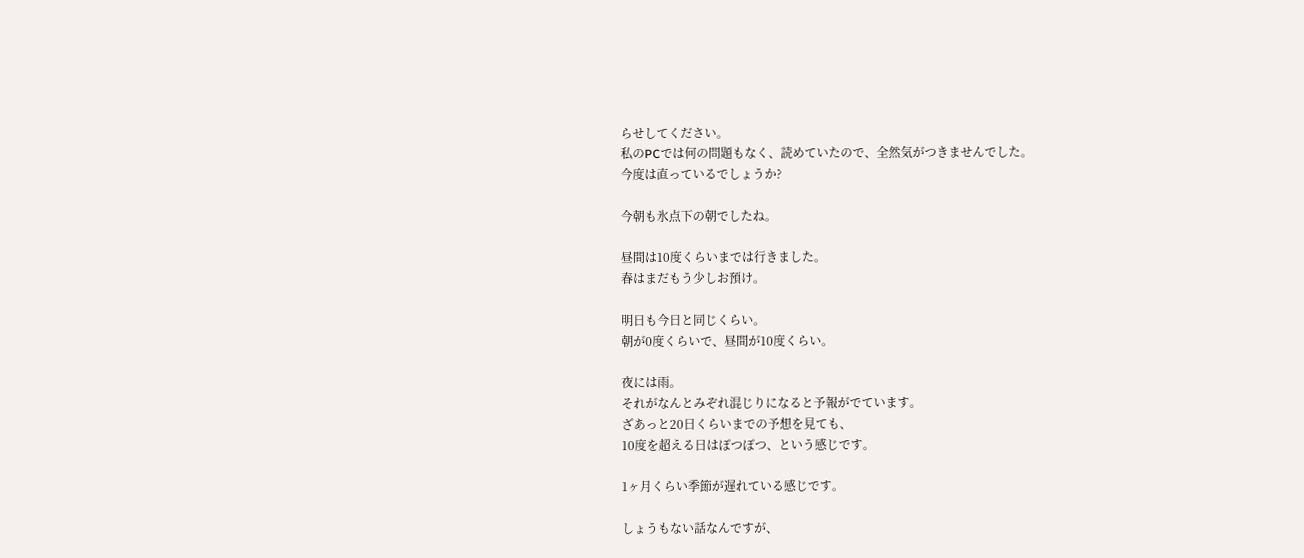らせしてください。
私のPCでは何の問題もなく、読めていたので、全然気がつきませんでした。
今度は直っているでしょうか?

今朝も氷点下の朝でしたね。

昼間は10度くらいまでは行きました。
春はまだもう少しお預け。

明日も今日と同じくらい。
朝が0度くらいで、昼間が10度くらい。

夜には雨。
それがなんとみぞれ混じりになると予報がでています。
ざあっと20日くらいまでの予想を見ても、
10度を超える日はぽつぽつ、という感じです。

1ヶ月くらい季節が遅れている感じです。

しょうもない話なんですが、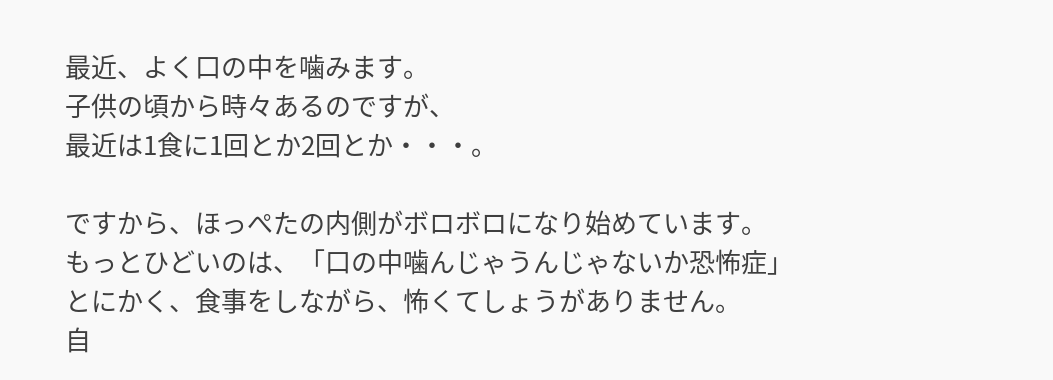最近、よく口の中を噛みます。
子供の頃から時々あるのですが、
最近は1食に1回とか2回とか・・・。

ですから、ほっぺたの内側がボロボロになり始めています。
もっとひどいのは、「口の中噛んじゃうんじゃないか恐怖症」
とにかく、食事をしながら、怖くてしょうがありません。
自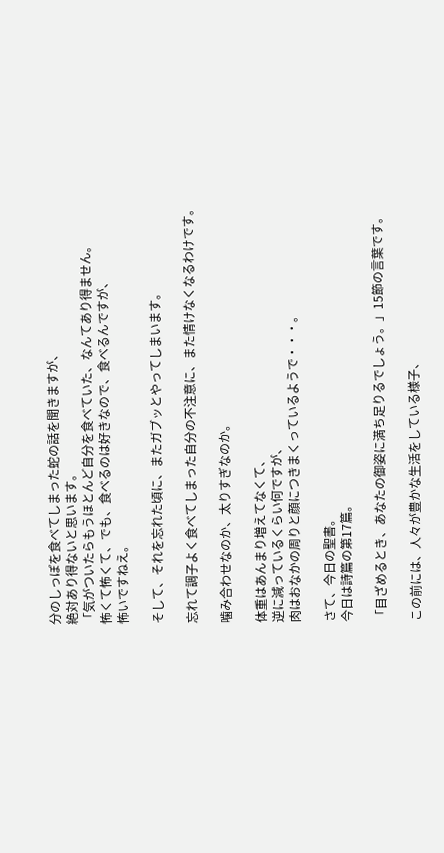分のしっぽを食べてしまった蛇の話を聞きますが、
絶対あり得ないと思います。
「気がついたらもうほとんど自分を食べていた、なんてあり得ません。
怖くて怖くて、でも、食べるのは好きなので、食べるんですが、
怖いですねえ。

そして、それを忘れた頃に、またガブッとやってしまいます。

忘れて調子よく食べてしまった自分の不注意に、また情けなくなるわけです。

噛み合わせなのか、太りすぎなのか。

体重はあんまり増えてなくて、
逆に減っているくらい何ですが、
肉はおなかの周りと顔につきまくっているようで・・・。

さて、今日の聖書。
今日は詩篇の第17篇。

「目ざめるとき、あなたの御姿に満ち足りるでしょう。」15節の言葉です。

この前には、人々が豊かな生活をしている様子、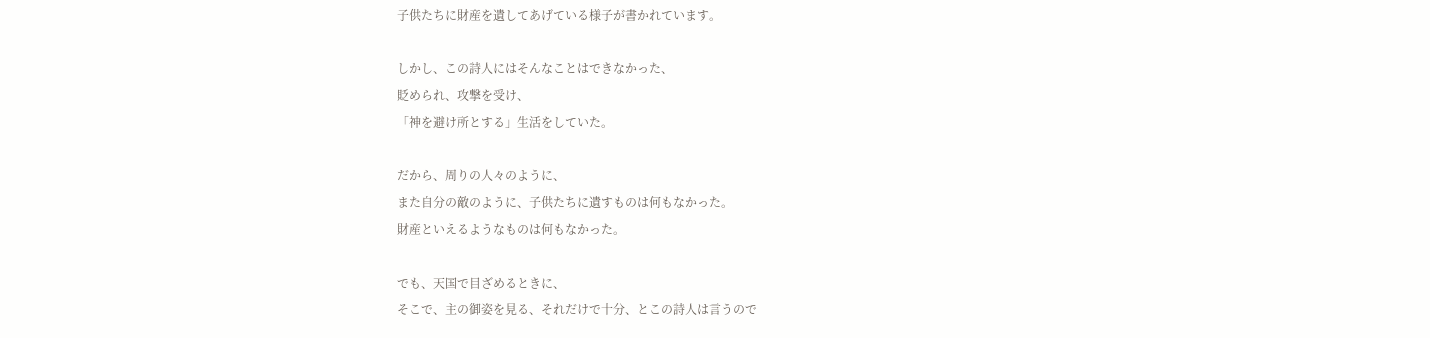子供たちに財産を遺してあげている様子が書かれています。

しかし、この詩人にはそんなことはできなかった、
貶められ、攻撃を受け、
「神を避け所とする」生活をしていた。

だから、周りの人々のように、
また自分の敵のように、子供たちに遺すものは何もなかった。
財産といえるようなものは何もなかった。

でも、天国で目ざめるときに、
そこで、主の御姿を見る、それだけで十分、とこの詩人は言うので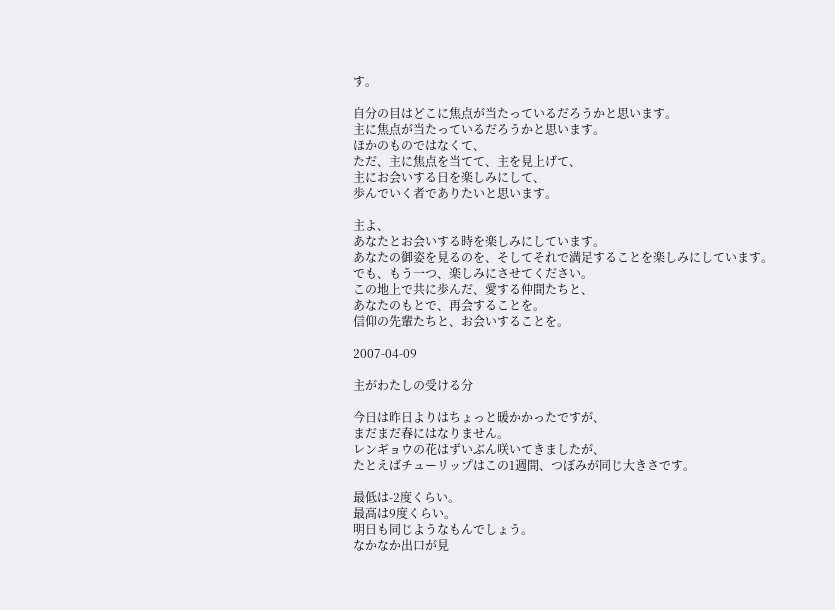す。

自分の目はどこに焦点が当たっているだろうかと思います。
主に焦点が当たっているだろうかと思います。
ほかのものではなくて、
ただ、主に焦点を当てて、主を見上げて、
主にお会いする日を楽しみにして、
歩んでいく者でありたいと思います。

主よ、
あなたとお会いする時を楽しみにしています。
あなたの御姿を見るのを、そしてそれで満足することを楽しみにしています。
でも、もう一つ、楽しみにさせてください。
この地上で共に歩んだ、愛する仲間たちと、
あなたのもとで、再会することを。
信仰の先輩たちと、お会いすることを。

2007-04-09

主がわたしの受ける分

今日は昨日よりはちょっと暖かかったですが、
まだまだ春にはなりません。
レンギョウの花はずいぶん咲いてきましたが、
たとえばチューリップはこの1週間、つぼみが同じ大きさです。

最低は-2度くらい。
最高は9度くらい。
明日も同じようなもんでしょう。
なかなか出口が見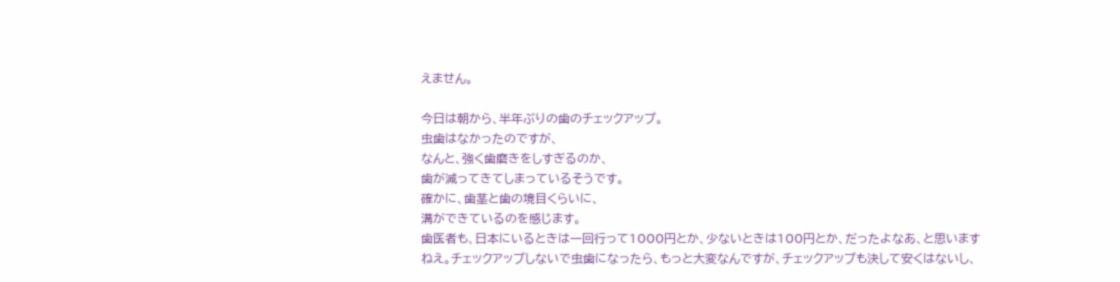えません。

今日は朝から、半年ぶりの歯のチェックアップ。
虫歯はなかったのですが、
なんと、強く歯磨きをしすぎるのか、
歯が減ってきてしまっているそうです。
確かに、歯茎と歯の境目くらいに、
溝ができているのを感じます。
歯医者も、日本にいるときは一回行って1000円とか、少ないときは100円とか、だったよなあ、と思いますねえ。チェックアップしないで虫歯になったら、もっと大変なんですが、チェックアップも決して安くはないし、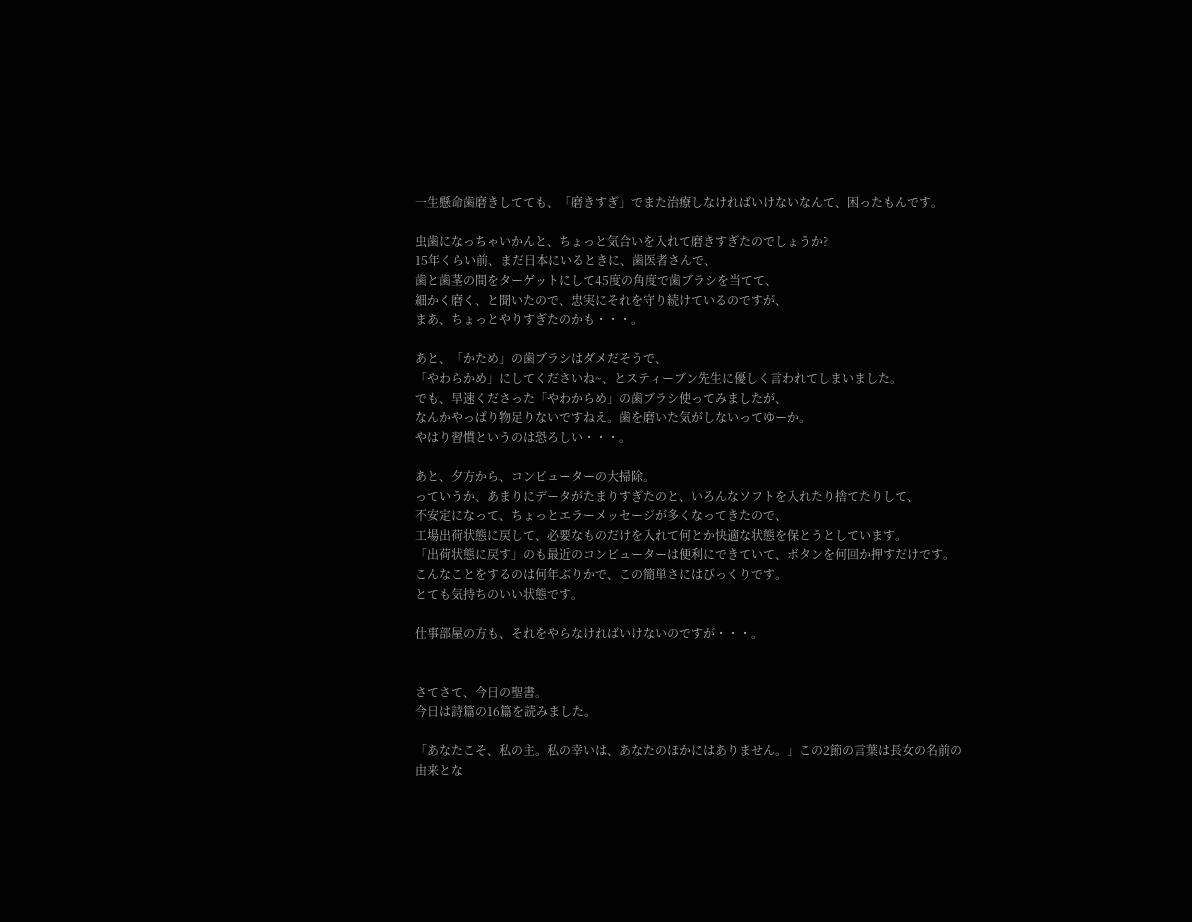一生懸命歯磨きしてても、「磨きすぎ」でまた治療しなければいけないなんて、困ったもんです。

虫歯になっちゃいかんと、ちょっと気合いを入れて磨きすぎたのでしょうか?
15年くらい前、まだ日本にいるときに、歯医者さんで、
歯と歯茎の間をターゲットにして45度の角度で歯ブラシを当てて、
細かく磨く、と聞いたので、忠実にそれを守り続けているのですが、
まあ、ちょっとやりすぎたのかも・・・。

あと、「かため」の歯ブラシはダメだそうで、
「やわらかめ」にしてくださいね~、とスティーブン先生に優しく言われてしまいました。
でも、早速くださった「やわからめ」の歯ブラシ使ってみましたが、
なんかやっぱり物足りないですねえ。歯を磨いた気がしないってゆーか。
やはり習慣というのは恐ろしい・・・。

あと、夕方から、コンピューターの大掃除。
っていうか、あまりにデータがたまりすぎたのと、いろんなソフトを入れたり捨てたりして、
不安定になって、ちょっとエラーメッセージが多くなってきたので、
工場出荷状態に戻して、必要なものだけを入れて何とか快適な状態を保とうとしています。
「出荷状態に戻す」のも最近のコンピューターは便利にできていて、ボタンを何回か押すだけです。
こんなことをするのは何年ぶりかで、この簡単さにはびっくりです。
とても気持ちのいい状態です。

仕事部屋の方も、それをやらなければいけないのですが・・・。


さてさて、今日の聖書。
今日は詩篇の16篇を読みました。

「あなたこそ、私の主。私の幸いは、あなたのほかにはありません。」この2節の言葉は長女の名前の由来とな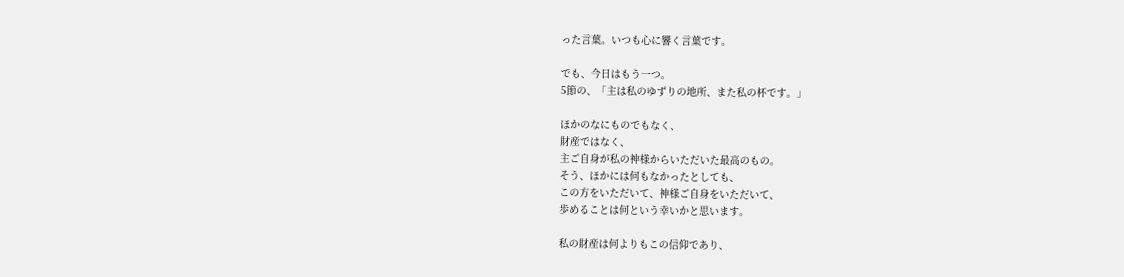った言葉。いつも心に響く言葉です。

でも、今日はもう一つ。
5節の、「主は私のゆずりの地所、また私の杯です。」

ほかのなにものでもなく、
財産ではなく、
主ご自身が私の神様からいただいた最高のもの。
そう、ほかには何もなかったとしても、
この方をいただいて、神様ご自身をいただいて、
歩めることは何という幸いかと思います。

私の財産は何よりもこの信仰であり、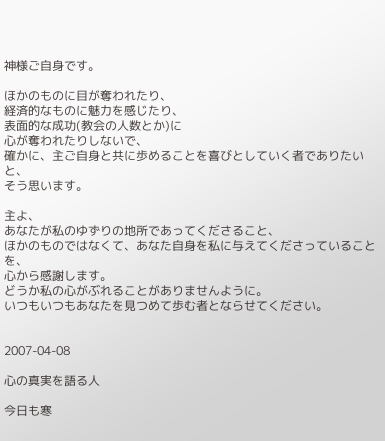神様ご自身です。

ほかのものに目が奪われたり、
経済的なものに魅力を感じたり、
表面的な成功(教会の人数とか)に
心が奪われたりしないで、
確かに、主ご自身と共に歩めることを喜びとしていく者でありたいと、
そう思います。

主よ、
あなたが私のゆずりの地所であってくださること、
ほかのものではなくて、あなた自身を私に与えてくださっていることを、
心から感謝します。
どうか私の心がぶれることがありませんように。
いつもいつもあなたを見つめて歩む者とならせてください。


2007-04-08

心の真実を語る人

今日も寒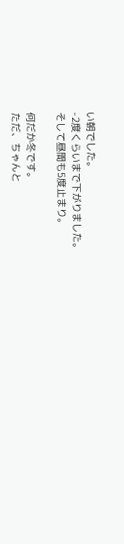い朝でした。
-2度くらいまで下がりました。
そして昼間も5度止まり。

何だか冬です。
ただ、ちゃんと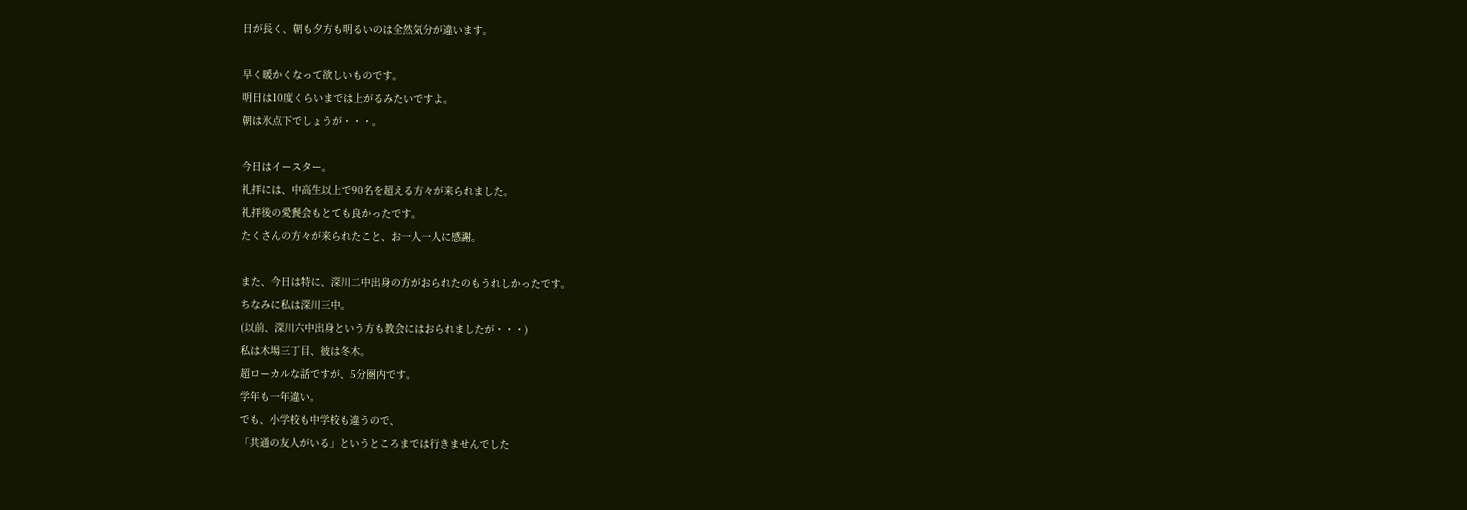日が長く、朝も夕方も明るいのは全然気分が違います。

早く暖かくなって欲しいものです。
明日は10度くらいまでは上がるみたいですよ。
朝は氷点下でしょうが・・・。

今日はイースター。
礼拝には、中高生以上で90名を超える方々が来られました。
礼拝後の愛餐会もとても良かったです。
たくさんの方々が来られたこと、お一人一人に感謝。

また、今日は特に、深川二中出身の方がおられたのもうれしかったです。
ちなみに私は深川三中。
(以前、深川六中出身という方も教会にはおられましたが・・・)
私は木場三丁目、彼は冬木。
超ローカルな話ですが、5分圏内です。
学年も一年違い。
でも、小学校も中学校も違うので、
「共通の友人がいる」というところまでは行きませんでした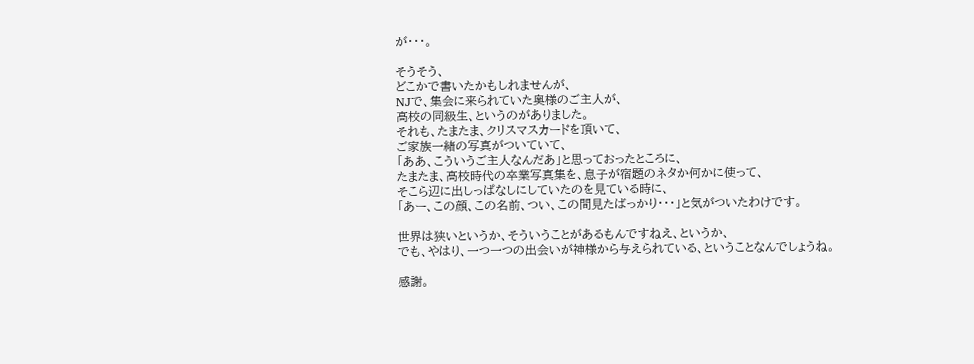が・・・。

そうそう、
どこかで書いたかもしれませんが、
NJで、集会に来られていた奥様のご主人が、
高校の同級生、というのがありました。
それも、たまたま、クリスマスカードを頂いて、
ご家族一緒の写真がついていて、
「ああ、こういうご主人なんだあ」と思っておったところに、
たまたま、高校時代の卒業写真集を、息子が宿題のネタか何かに使って、
そこら辺に出しっぱなしにしていたのを見ている時に、
「あー、この顔、この名前、つい、この間見たばっかり・・・」と気がついたわけです。

世界は狭いというか、そういうことがあるもんですねえ、というか、
でも、やはり、一つ一つの出会いが神様から与えられている、ということなんでしょうね。

感謝。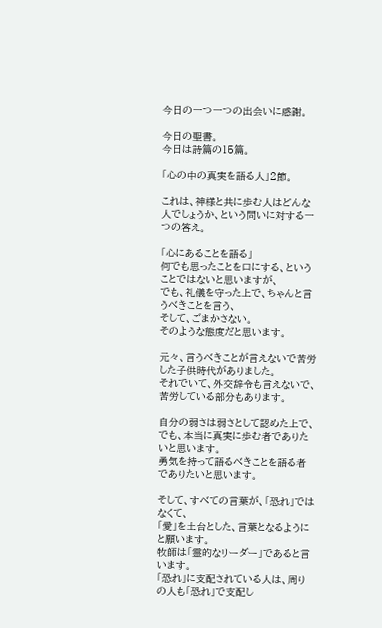今日の一つ一つの出会いに感謝。

今日の聖書。
今日は詩篇の15篇。

「心の中の真実を語る人」2節。

これは、神様と共に歩む人はどんな人でしょうか、という問いに対する一つの答え。

「心にあることを語る」
何でも思ったことを口にする、ということではないと思いますが、
でも、礼儀を守った上で、ちゃんと言うべきことを言う、
そして、ごまかさない。
そのような態度だと思います。

元々、言うべきことが言えないで苦労した子供時代がありました。
それでいて、外交辞令も言えないで、苦労している部分もあります。

自分の弱さは弱さとして認めた上で、
でも、本当に真実に歩む者でありたいと思います。
勇気を持って語るべきことを語る者でありたいと思います。

そして、すべての言葉が、「恐れ」ではなくて、
「愛」を土台とした、言葉となるようにと願います。
牧師は「霊的なリーダー」であると言います。
「恐れ」に支配されている人は、周りの人も「恐れ」で支配し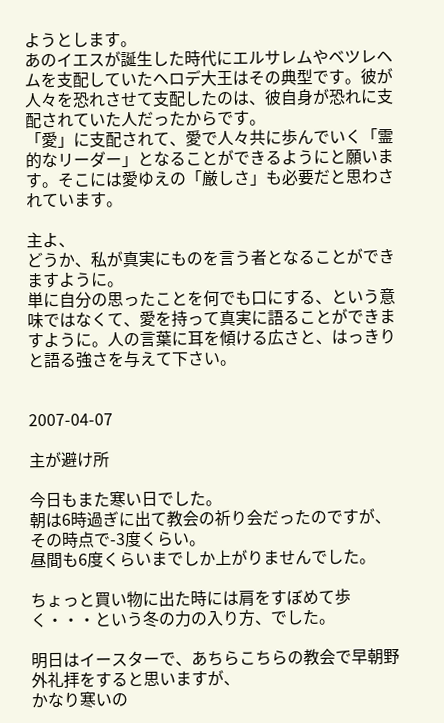ようとします。
あのイエスが誕生した時代にエルサレムやベツレヘムを支配していたヘロデ大王はその典型です。彼が人々を恐れさせて支配したのは、彼自身が恐れに支配されていた人だったからです。
「愛」に支配されて、愛で人々共に歩んでいく「霊的なリーダー」となることができるようにと願います。そこには愛ゆえの「厳しさ」も必要だと思わされています。

主よ、
どうか、私が真実にものを言う者となることができますように。
単に自分の思ったことを何でも口にする、という意味ではなくて、愛を持って真実に語ることができますように。人の言葉に耳を傾ける広さと、はっきりと語る強さを与えて下さい。


2007-04-07

主が避け所

今日もまた寒い日でした。
朝は6時過ぎに出て教会の祈り会だったのですが、その時点で-3度くらい。
昼間も6度くらいまでしか上がりませんでした。

ちょっと買い物に出た時には肩をすぼめて歩く・・・という冬の力の入り方、でした。

明日はイースターで、あちらこちらの教会で早朝野外礼拝をすると思いますが、
かなり寒いの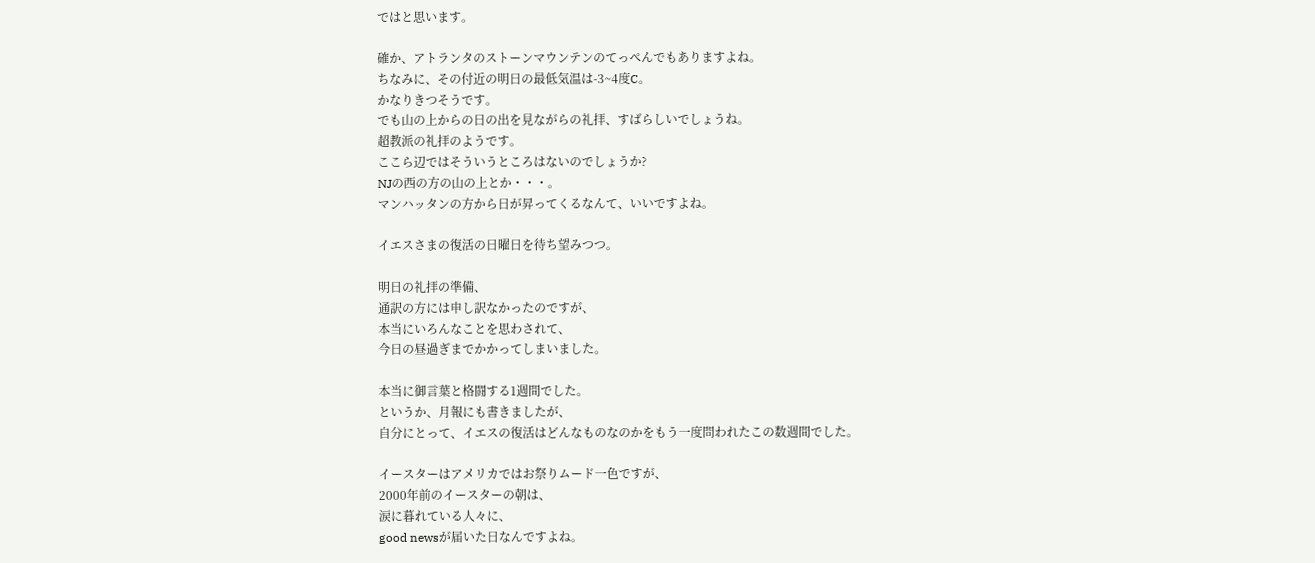ではと思います。

確か、アトランタのストーンマウンテンのてっぺんでもありますよね。
ちなみに、その付近の明日の最低気温は-3~4度C。
かなりきつそうです。
でも山の上からの日の出を見ながらの礼拝、すばらしいでしょうね。
超教派の礼拝のようです。
ここら辺ではそういうところはないのでしょうか?
NJの西の方の山の上とか・・・。
マンハッタンの方から日が昇ってくるなんて、いいですよね。

イエスさまの復活の日曜日を待ち望みつつ。

明日の礼拝の準備、
通訳の方には申し訳なかったのですが、
本当にいろんなことを思わされて、
今日の昼過ぎまでかかってしまいました。

本当に御言葉と格闘する1週間でした。
というか、月報にも書きましたが、
自分にとって、イエスの復活はどんなものなのかをもう一度問われたこの数週間でした。

イースターはアメリカではお祭りムード一色ですが、
2000年前のイースターの朝は、
涙に暮れている人々に、
good newsが届いた日なんですよね。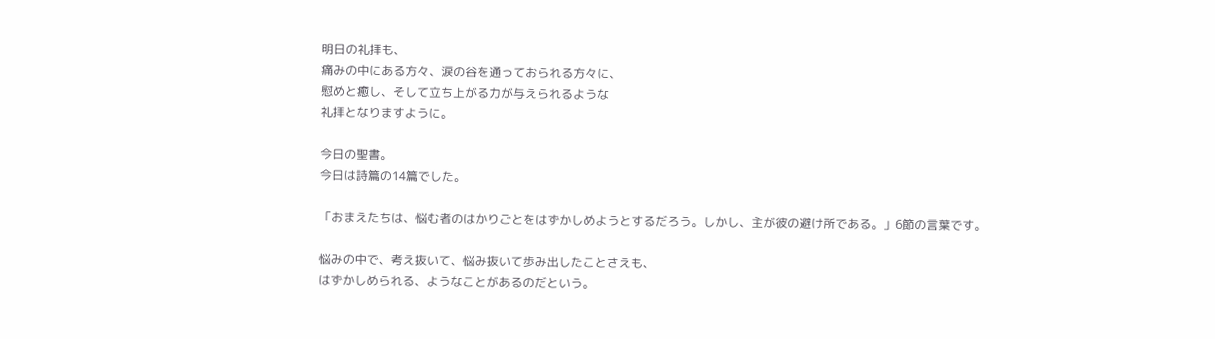明日の礼拝も、
痛みの中にある方々、涙の谷を通っておられる方々に、
慰めと癒し、そして立ち上がる力が与えられるような
礼拝となりますように。

今日の聖書。
今日は詩篇の14篇でした。

「おまえたちは、悩む者のはかりごとをはずかしめようとするだろう。しかし、主が彼の避け所である。」6節の言葉です。

悩みの中で、考え抜いて、悩み抜いて歩み出したことさえも、
はずかしめられる、ようなことがあるのだという。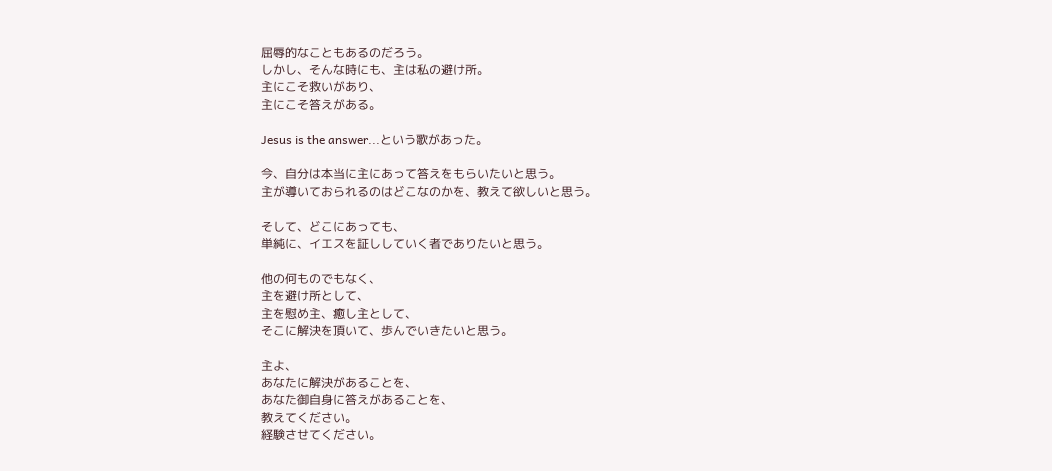屈辱的なこともあるのだろう。
しかし、そんな時にも、主は私の避け所。
主にこそ救いがあり、
主にこそ答えがある。

Jesus is the answer...という歌があった。

今、自分は本当に主にあって答えをもらいたいと思う。
主が導いておられるのはどこなのかを、教えて欲しいと思う。

そして、どこにあっても、
単純に、イエスを証ししていく者でありたいと思う。

他の何ものでもなく、
主を避け所として、
主を慰め主、癒し主として、
そこに解決を頂いて、歩んでいきたいと思う。

主よ、
あなたに解決があることを、
あなた御自身に答えがあることを、
教えてください。
経験させてください。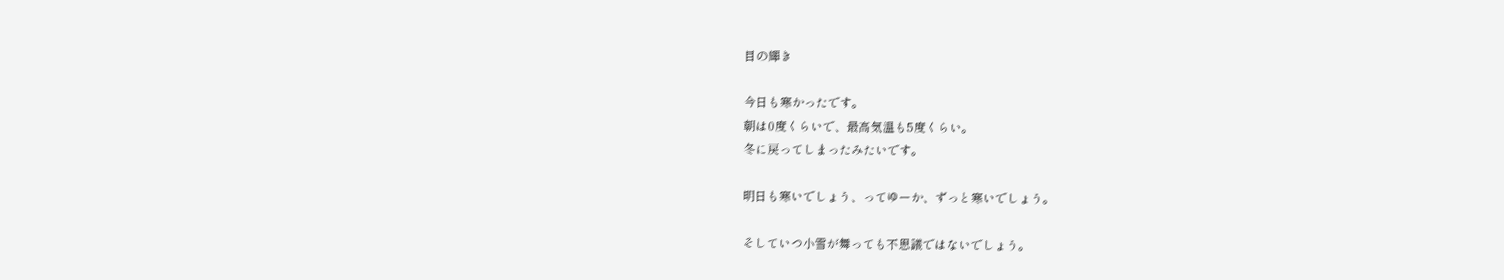目の輝き

今日も寒かったです。
朝は0度くらいで、最高気温も5度くらい。
冬に戻ってしまったみたいです。

明日も寒いでしょう、ってゆーか、ずっと寒いでしょう。

そしていつ小雪が舞っても不思議ではないでしょう。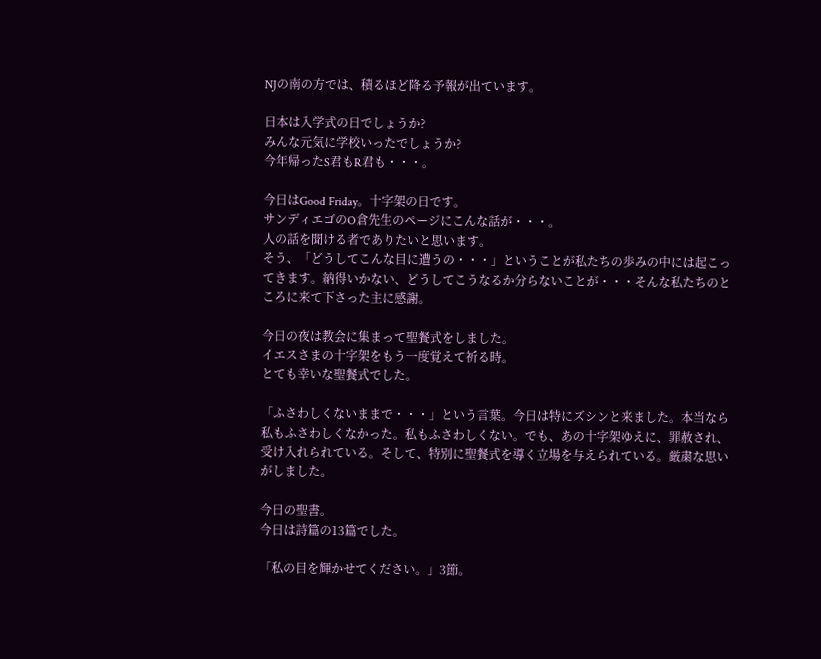NJの南の方では、積るほど降る予報が出ています。

日本は入学式の日でしょうか?
みんな元気に学校いったでしょうか?
今年帰ったS君もR君も・・・。

今日はGood Friday。十字架の日です。
サンディエゴのO倉先生のページにこんな話が・・・。
人の話を聞ける者でありたいと思います。
そう、「どうしてこんな目に遭うの・・・」ということが私たちの歩みの中には起こってきます。納得いかない、どうしてこうなるか分らないことが・・・そんな私たちのところに来て下さった主に感謝。

今日の夜は教会に集まって聖餐式をしました。
イエスさまの十字架をもう一度覚えて祈る時。
とても幸いな聖餐式でした。

「ふさわしくないままで・・・」という言葉。今日は特にズシンと来ました。本当なら私もふさわしくなかった。私もふさわしくない。でも、あの十字架ゆえに、罪赦され、受け入れられている。そして、特別に聖餐式を導く立場を与えられている。厳粛な思いがしました。

今日の聖書。
今日は詩篇の13篇でした。

「私の目を輝かせてください。」3節。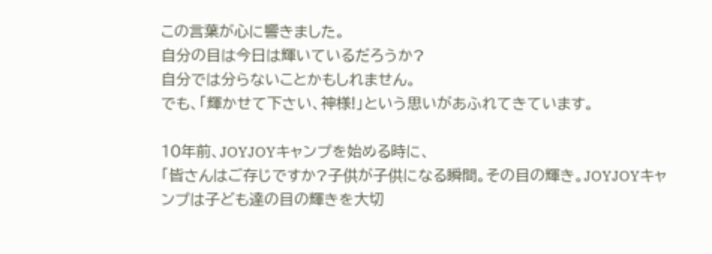この言葉が心に響きました。
自分の目は今日は輝いているだろうか?
自分では分らないことかもしれません。
でも、「輝かせて下さい、神様!」という思いがあふれてきています。

10年前、JOYJOYキャンプを始める時に、
「皆さんはご存じですか?子供が子供になる瞬間。その目の輝き。JOYJOYキャンプは子ども達の目の輝きを大切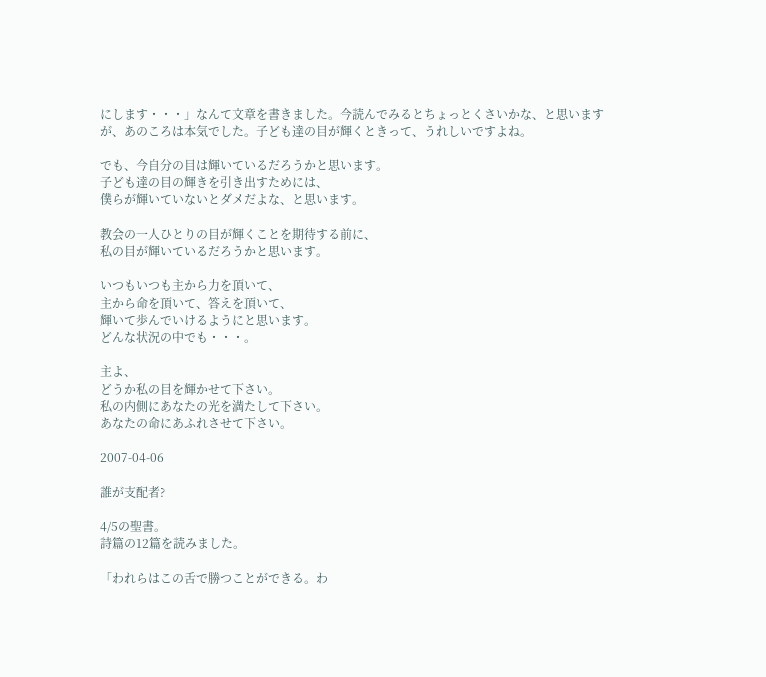にします・・・」なんて文章を書きました。今読んでみるとちょっとくさいかな、と思いますが、あのころは本気でした。子ども達の目が輝くときって、うれしいですよね。

でも、今自分の目は輝いているだろうかと思います。
子ども達の目の輝きを引き出すためには、
僕らが輝いていないとダメだよな、と思います。

教会の一人ひとりの目が輝くことを期待する前に、
私の目が輝いているだろうかと思います。

いつもいつも主から力を頂いて、
主から命を頂いて、答えを頂いて、
輝いて歩んでいけるようにと思います。
どんな状況の中でも・・・。

主よ、
どうか私の目を輝かせて下さい。
私の内側にあなたの光を満たして下さい。
あなたの命にあふれさせて下さい。

2007-04-06

誰が支配者?

4/5の聖書。
詩篇の12篇を読みました。

「われらはこの舌で勝つことができる。わ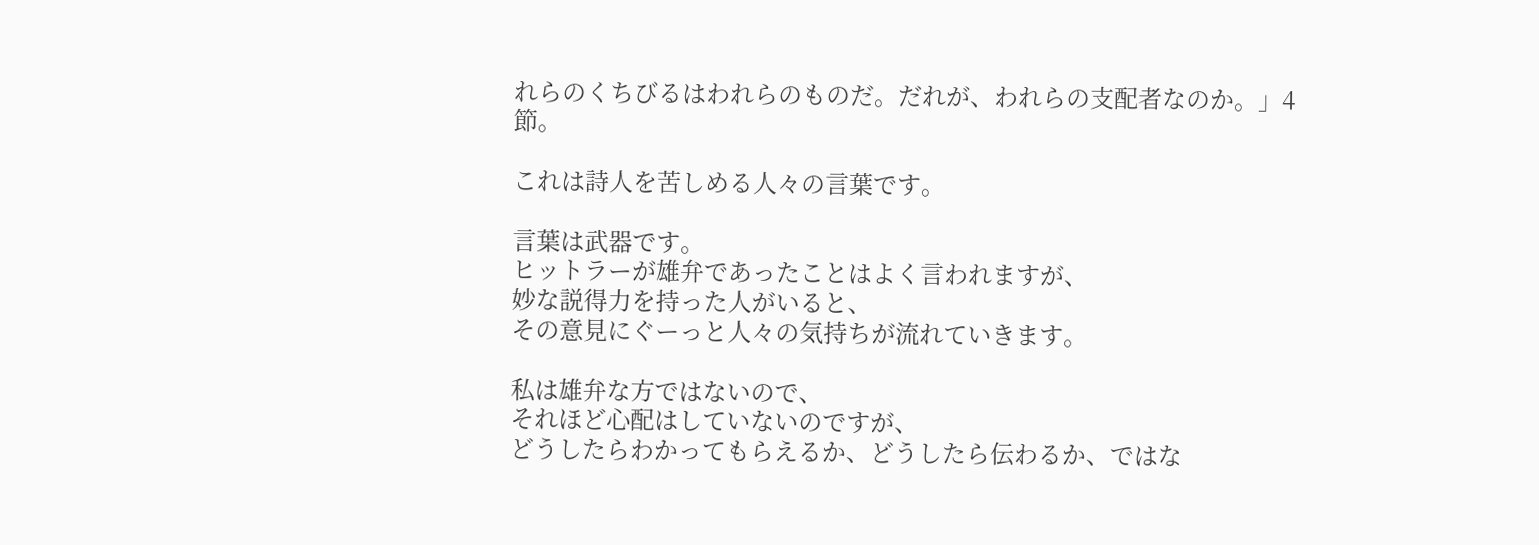れらのくちびるはわれらのものだ。だれが、われらの支配者なのか。」4節。

これは詩人を苦しめる人々の言葉です。

言葉は武器です。
ヒットラーが雄弁であったことはよく言われますが、
妙な説得力を持った人がいると、
その意見にぐーっと人々の気持ちが流れていきます。

私は雄弁な方ではないので、
それほど心配はしていないのですが、
どうしたらわかってもらえるか、どうしたら伝わるか、ではな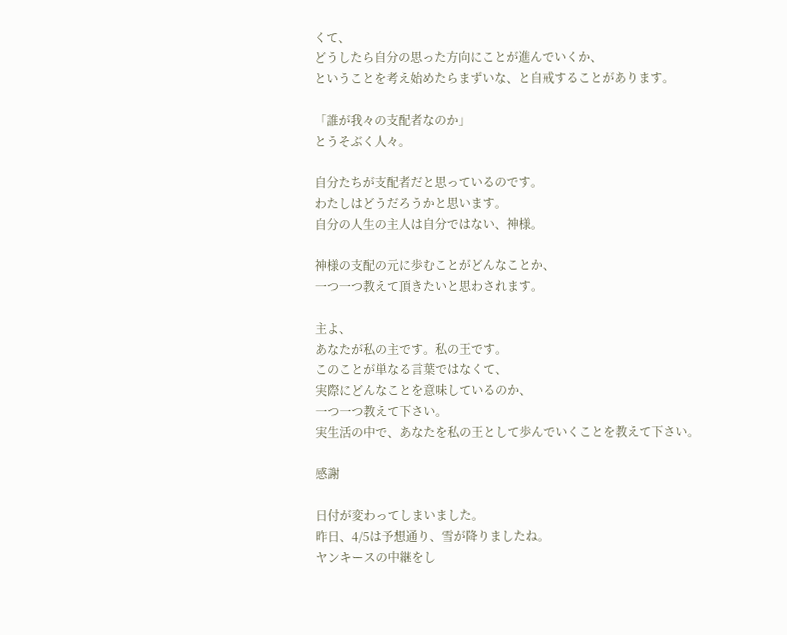くて、
どうしたら自分の思った方向にことが進んでいくか、
ということを考え始めたらまずいな、と自戒することがあります。

「誰が我々の支配者なのか」
とうそぶく人々。

自分たちが支配者だと思っているのです。
わたしはどうだろうかと思います。
自分の人生の主人は自分ではない、神様。

神様の支配の元に歩むことがどんなことか、
一つ一つ教えて頂きたいと思わされます。

主よ、
あなたが私の主です。私の王です。
このことが単なる言葉ではなくて、
実際にどんなことを意味しているのか、
一つ一つ教えて下さい。
実生活の中で、あなたを私の王として歩んでいくことを教えて下さい。

感謝

日付が変わってしまいました。
昨日、4/5は予想通り、雪が降りましたね。
ヤンキースの中継をし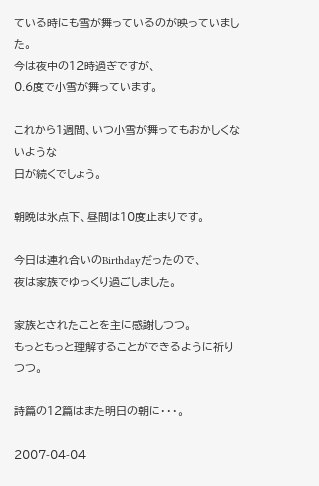ている時にも雪が舞っているのが映っていました。
今は夜中の12時過ぎですが、
0.6度で小雪が舞っています。

これから1週間、いつ小雪が舞ってもおかしくないような
日が続くでしょう。

朝晩は氷点下、昼間は10度止まりです。

今日は連れ合いのBirthdayだったので、
夜は家族でゆっくり過ごしました。

家族とされたことを主に感謝しつつ。
もっともっと理解することができるように祈りつつ。

詩篇の12篇はまた明日の朝に・・・。

2007-04-04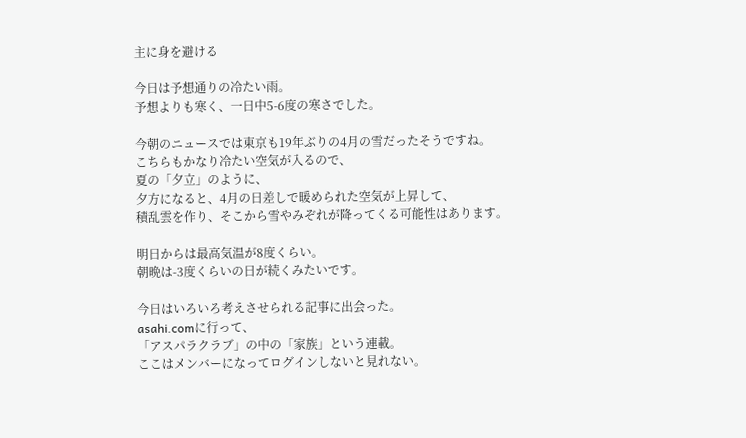主に身を避ける

今日は予想通りの冷たい雨。
予想よりも寒く、一日中5-6度の寒さでした。

今朝のニュースでは東京も19年ぶりの4月の雪だったそうですね。
こちらもかなり冷たい空気が入るので、
夏の「夕立」のように、
夕方になると、4月の日差しで暖められた空気が上昇して、
積乱雲を作り、そこから雪やみぞれが降ってくる可能性はあります。

明日からは最高気温が8度くらい。
朝晩は-3度くらいの日が続くみたいです。

今日はいろいろ考えさせられる記事に出会った。
asahi.comに行って、
「アスパラクラブ」の中の「家族」という連載。
ここはメンバーになってログインしないと見れない。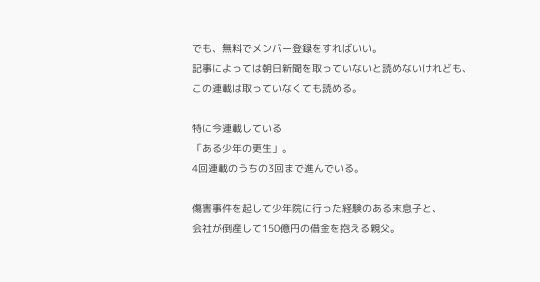でも、無料でメンバー登録をすればいい。
記事によっては朝日新聞を取っていないと読めないけれども、
この連載は取っていなくても読める。

特に今連載している
「ある少年の更生」。
4回連載のうちの3回まで進んでいる。

傷害事件を起して少年院に行った経験のある末息子と、
会社が倒産して150億円の借金を抱える親父。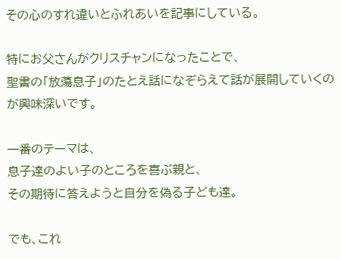その心のすれ違いとふれあいを記事にしている。

特にお父さんがクリスチャンになったことで、
聖書の「放蕩息子」のたとえ話になぞらえて話が展開していくのが興味深いです。

一番のテーマは、
息子達のよい子のところを喜ぶ親と、
その期待に答えようと自分を偽る子ども達。

でも、これ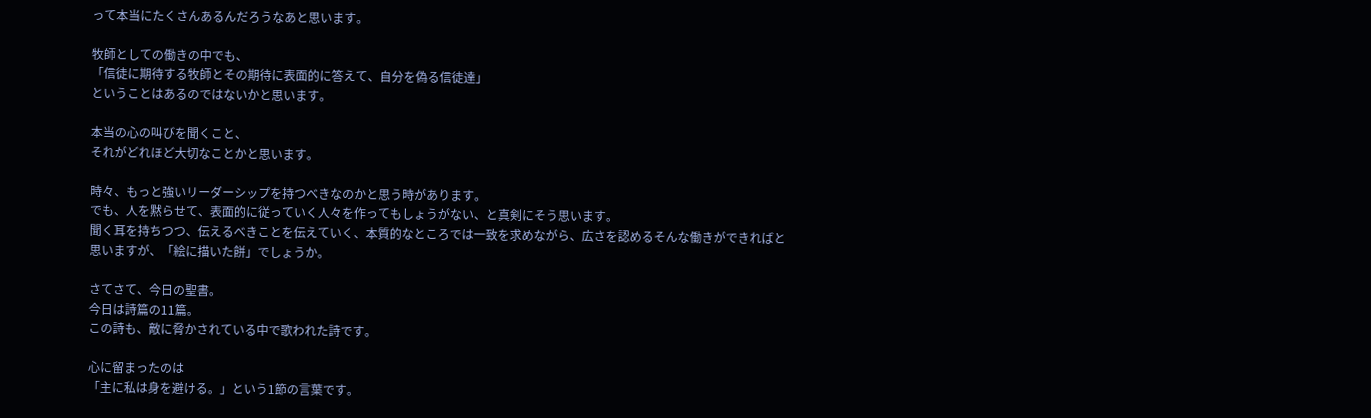って本当にたくさんあるんだろうなあと思います。

牧師としての働きの中でも、
「信徒に期待する牧師とその期待に表面的に答えて、自分を偽る信徒達」
ということはあるのではないかと思います。

本当の心の叫びを聞くこと、
それがどれほど大切なことかと思います。

時々、もっと強いリーダーシップを持つべきなのかと思う時があります。
でも、人を黙らせて、表面的に従っていく人々を作ってもしょうがない、と真剣にそう思います。
聞く耳を持ちつつ、伝えるべきことを伝えていく、本質的なところでは一致を求めながら、広さを認めるそんな働きができればと思いますが、「絵に描いた餅」でしょうか。

さてさて、今日の聖書。
今日は詩篇の11篇。
この詩も、敵に脅かされている中で歌われた詩です。

心に留まったのは
「主に私は身を避ける。」という1節の言葉です。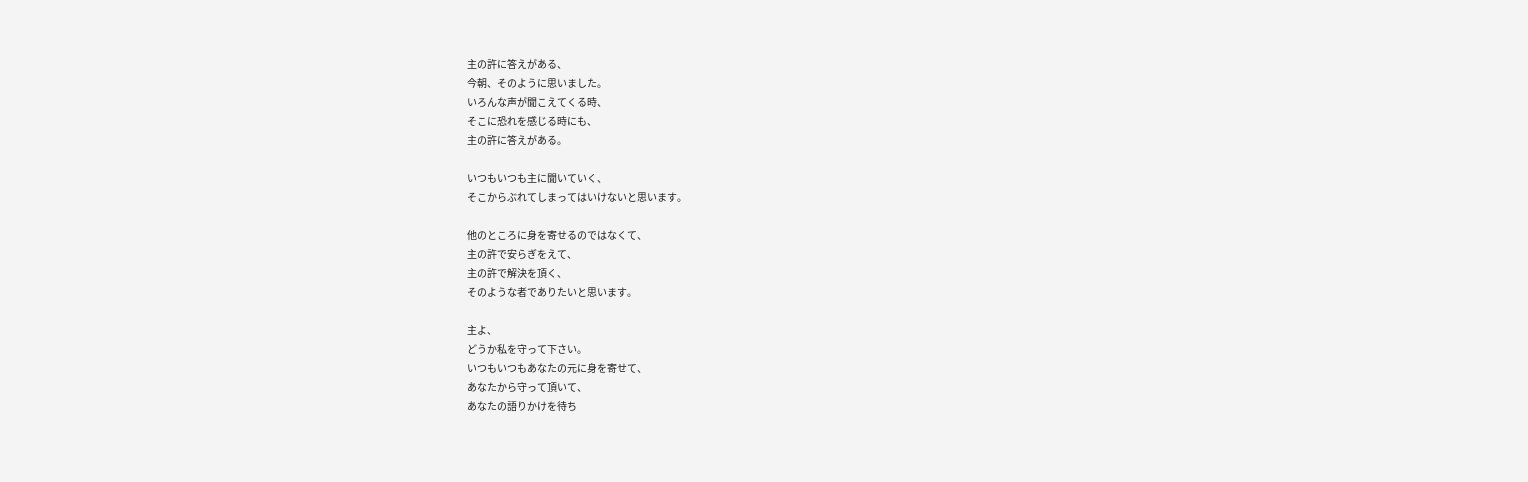主の許に答えがある、
今朝、そのように思いました。
いろんな声が聞こえてくる時、
そこに恐れを感じる時にも、
主の許に答えがある。

いつもいつも主に聞いていく、
そこからぶれてしまってはいけないと思います。

他のところに身を寄せるのではなくて、
主の許で安らぎをえて、
主の許で解決を頂く、
そのような者でありたいと思います。

主よ、
どうか私を守って下さい。
いつもいつもあなたの元に身を寄せて、
あなたから守って頂いて、
あなたの語りかけを待ち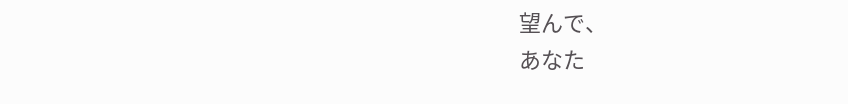望んで、
あなた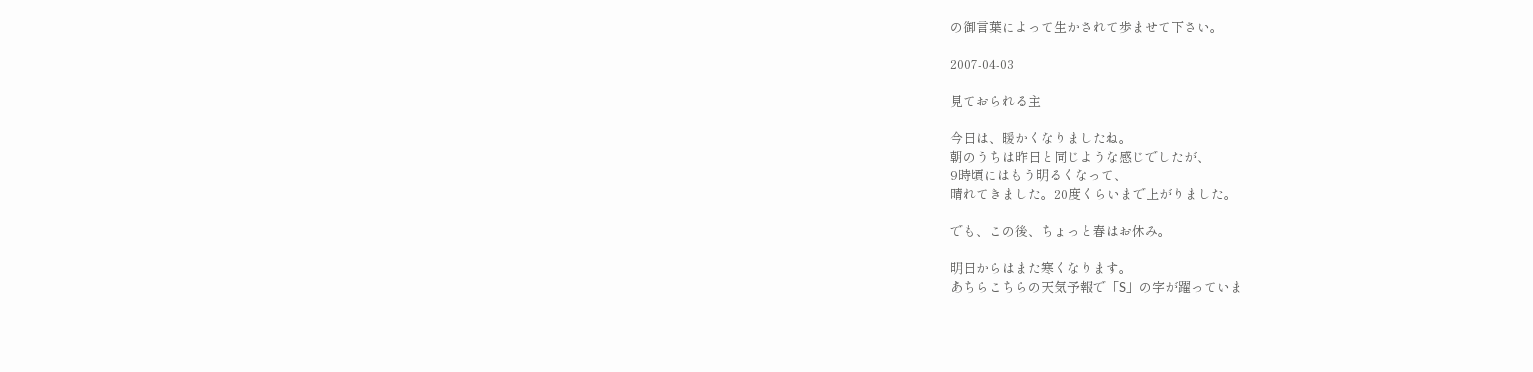の御言葉によって生かされて歩ませて下さい。

2007-04-03

見ておられる主

今日は、暖かくなりましたね。
朝のうちは昨日と同じような感じでしたが、
9時頃にはもう明るくなって、
晴れてきました。20度くらいまで上がりました。

でも、この後、ちょっと春はお休み。

明日からはまた寒くなります。
あちらこちらの天気予報で「S」の字が躍っていま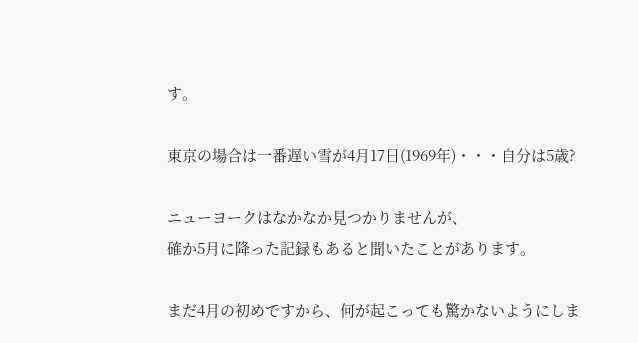す。

東京の場合は一番遅い雪が4月17日(1969年)・・・自分は5歳?

ニューヨークはなかなか見つかりませんが、
確か5月に降った記録もあると聞いたことがあります。

まだ4月の初めですから、何が起こっても驚かないようにしま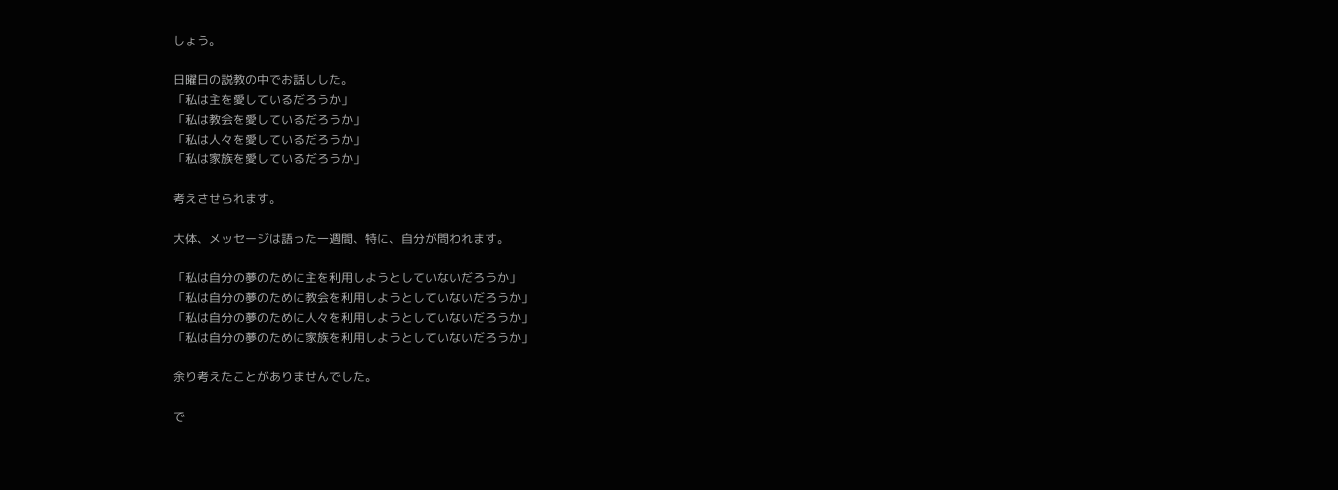しょう。

日曜日の説教の中でお話しした。
「私は主を愛しているだろうか」
「私は教会を愛しているだろうか」
「私は人々を愛しているだろうか」
「私は家族を愛しているだろうか」

考えさせられます。

大体、メッセージは語った一週間、特に、自分が問われます。

「私は自分の夢のために主を利用しようとしていないだろうか」
「私は自分の夢のために教会を利用しようとしていないだろうか」
「私は自分の夢のために人々を利用しようとしていないだろうか」
「私は自分の夢のために家族を利用しようとしていないだろうか」

余り考えたことがありませんでした。

で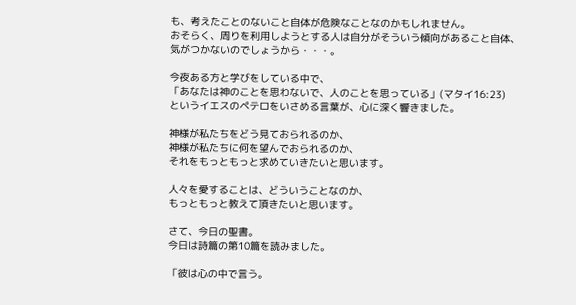も、考えたことのないこと自体が危険なことなのかもしれません。
おそらく、周りを利用しようとする人は自分がそういう傾向があること自体、
気がつかないのでしょうから・・・。

今夜ある方と学びをしている中で、
「あなたは神のことを思わないで、人のことを思っている」(マタイ16:23)
というイエスのペテロをいさめる言葉が、心に深く響きました。

神様が私たちをどう見ておられるのか、
神様が私たちに何を望んでおられるのか、
それをもっともっと求めていきたいと思います。

人々を愛することは、どういうことなのか、
もっともっと教えて頂きたいと思います。

さて、今日の聖書。
今日は詩篇の第10篇を読みました。

「彼は心の中で言う。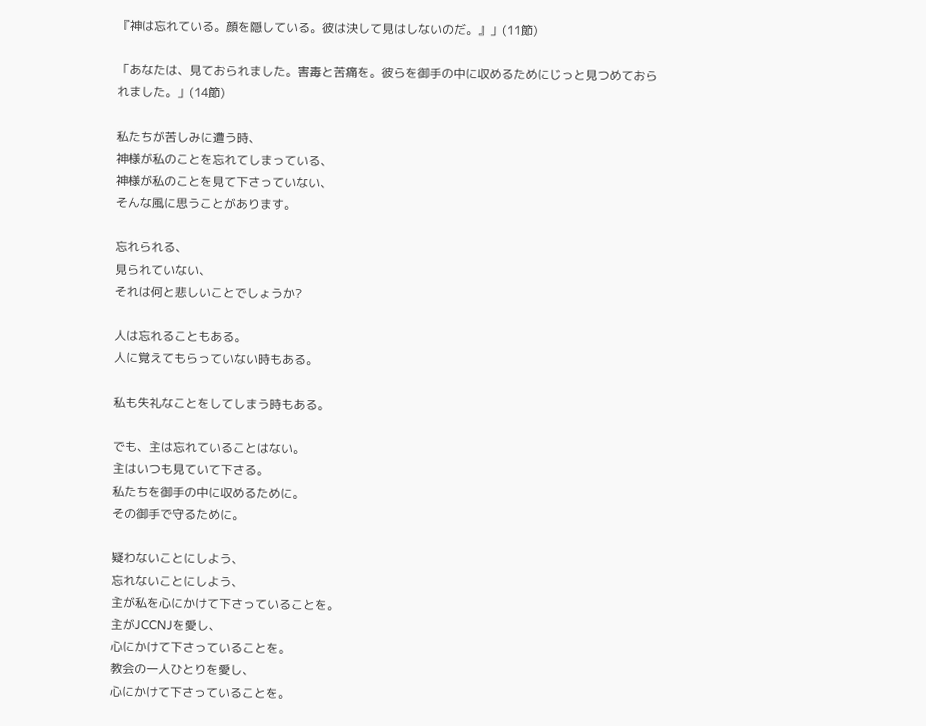『神は忘れている。顔を隠している。彼は決して見はしないのだ。』」(11節)

「あなたは、見ておられました。害毒と苦痛を。彼らを御手の中に収めるためにじっと見つめておられました。」(14節)

私たちが苦しみに遭う時、
神様が私のことを忘れてしまっている、
神様が私のことを見て下さっていない、
そんな風に思うことがあります。

忘れられる、
見られていない、
それは何と悲しいことでしょうか?

人は忘れることもある。
人に覚えてもらっていない時もある。

私も失礼なことをしてしまう時もある。

でも、主は忘れていることはない。
主はいつも見ていて下さる。
私たちを御手の中に収めるために。
その御手で守るために。

疑わないことにしよう、
忘れないことにしよう、
主が私を心にかけて下さっていることを。
主がJCCNJを愛し、
心にかけて下さっていることを。
教会の一人ひとりを愛し、
心にかけて下さっていることを。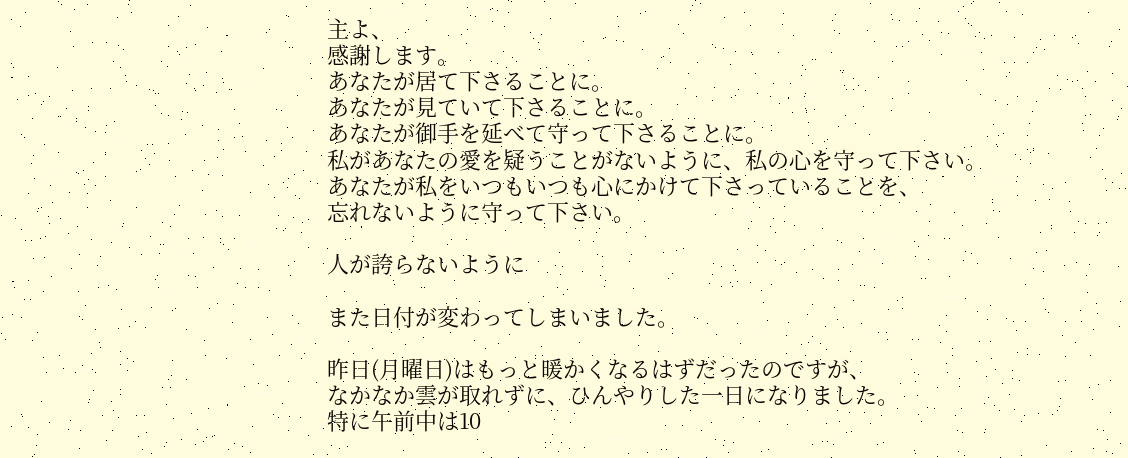主よ、
感謝します。
あなたが居て下さることに。
あなたが見ていて下さることに。
あなたが御手を延べて守って下さることに。
私があなたの愛を疑うことがないように、私の心を守って下さい。
あなたが私をいつもいつも心にかけて下さっていることを、
忘れないように守って下さい。

人が誇らないように

また日付が変わってしまいました。

昨日(月曜日)はもっと暖かくなるはずだったのですが、
なかなか雲が取れずに、ひんやりした一日になりました。
特に午前中は10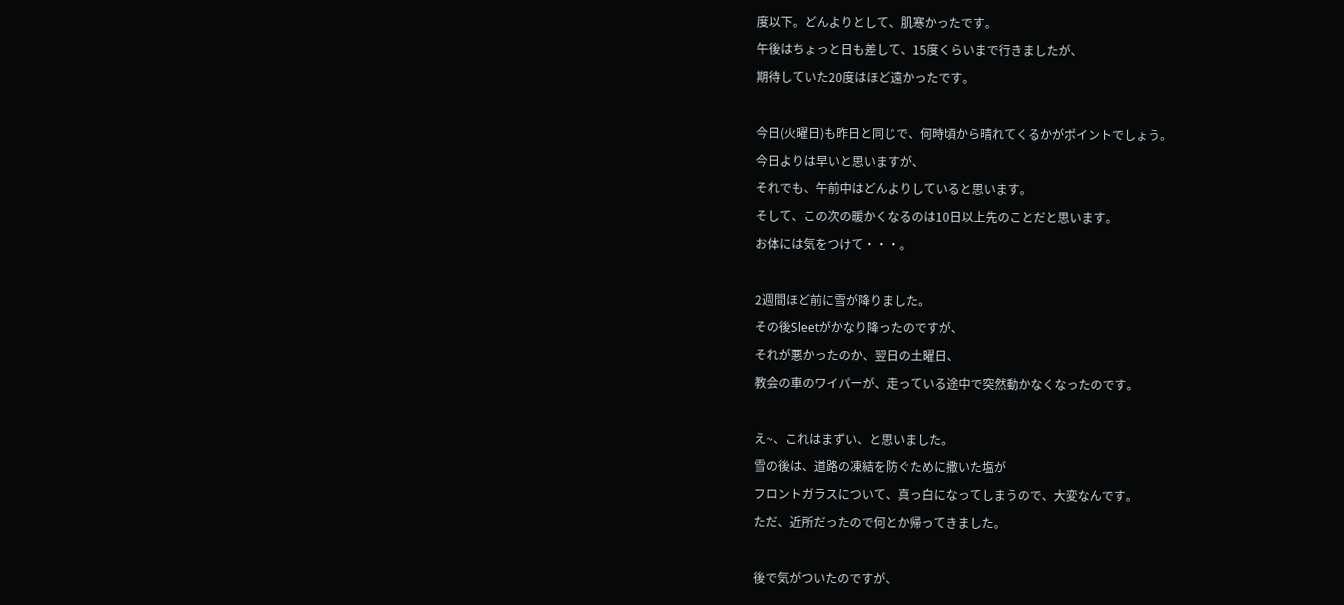度以下。どんよりとして、肌寒かったです。
午後はちょっと日も差して、15度くらいまで行きましたが、
期待していた20度はほど遠かったです。

今日(火曜日)も昨日と同じで、何時頃から晴れてくるかがポイントでしょう。
今日よりは早いと思いますが、
それでも、午前中はどんよりしていると思います。
そして、この次の暖かくなるのは10日以上先のことだと思います。
お体には気をつけて・・・。

2週間ほど前に雪が降りました。
その後Sleetがかなり降ったのですが、
それが悪かったのか、翌日の土曜日、
教会の車のワイパーが、走っている途中で突然動かなくなったのです。

え~、これはまずい、と思いました。
雪の後は、道路の凍結を防ぐために撒いた塩が
フロントガラスについて、真っ白になってしまうので、大変なんです。
ただ、近所だったので何とか帰ってきました。

後で気がついたのですが、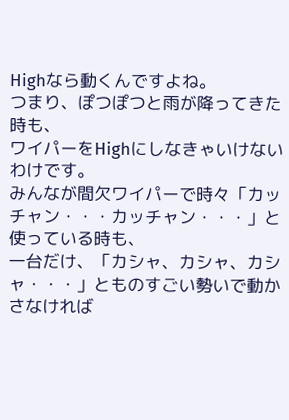Highなら動くんですよね。
つまり、ぽつぽつと雨が降ってきた時も、
ワイパーをHighにしなきゃいけないわけです。
みんなが間欠ワイパーで時々「カッチャン・・・カッチャン・・・」と使っている時も、
一台だけ、「カシャ、カシャ、カシャ・・・」とものすごい勢いで動かさなければ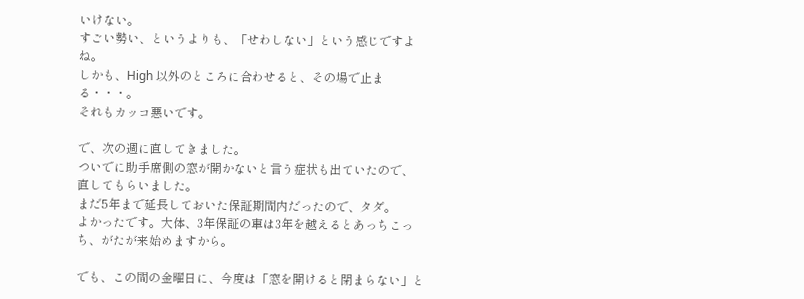いけない。
すごい勢い、というよりも、「せわしない」という感じですよね。
しかも、High 以外のところに合わせると、その場で止まる・・・。
それもカッコ悪いです。

で、次の週に直してきました。
ついでに助手席側の窓が開かないと言う症状も出ていたので、
直してもらいました。
まだ5年まで延長しておいた保証期間内だったので、タダ。
よかったです。大体、3年保証の車は3年を越えるとあっちこっち、がたが来始めますから。

でも、この間の金曜日に、今度は「窓を開けると閉まらない」と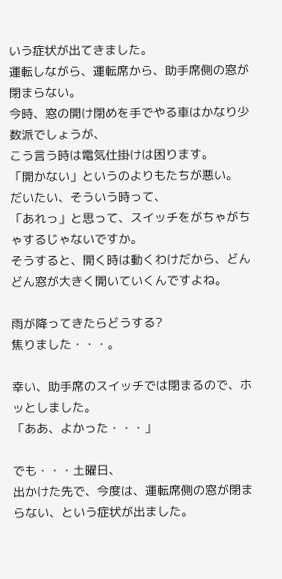いう症状が出てきました。
運転しながら、運転席から、助手席側の窓が閉まらない。
今時、窓の開け閉めを手でやる車はかなり少数派でしょうが、
こう言う時は電気仕掛けは困ります。
「開かない」というのよりもたちが悪い。
だいたい、そういう時って、
「あれっ」と思って、スイッチをがちゃがちゃするじゃないですか。
そうすると、開く時は動くわけだから、どんどん窓が大きく開いていくんですよね。

雨が降ってきたらどうする?
焦りました・・・。

幸い、助手席のスイッチでは閉まるので、ホッとしました。
「ああ、よかった・・・」

でも・・・土曜日、
出かけた先で、今度は、運転席側の窓が閉まらない、という症状が出ました。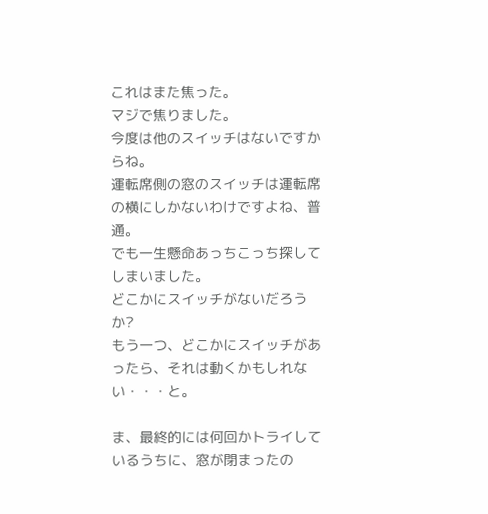これはまた焦った。
マジで焦りました。
今度は他のスイッチはないですからね。
運転席側の窓のスイッチは運転席の横にしかないわけですよね、普通。
でも一生懸命あっちこっち探してしまいました。
どこかにスイッチがないだろうか?
もう一つ、どこかにスイッチがあったら、それは動くかもしれない・・・と。

ま、最終的には何回かトライしているうちに、窓が閉まったの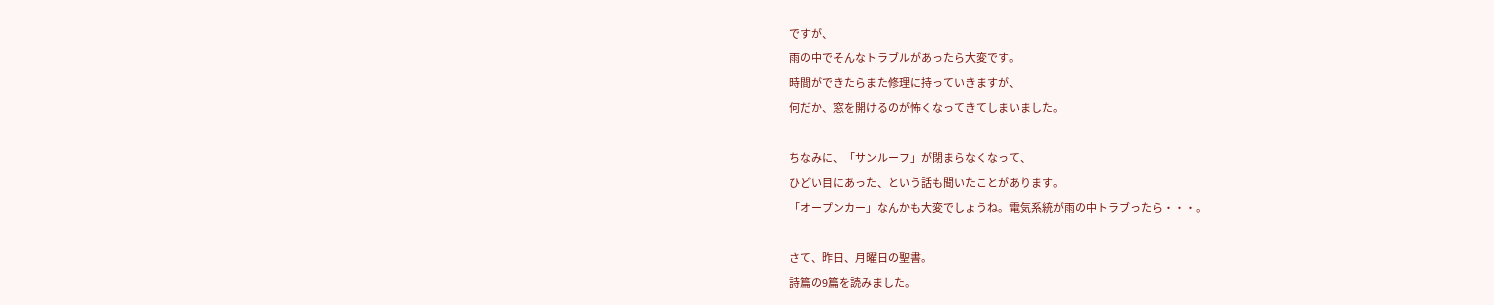ですが、
雨の中でそんなトラブルがあったら大変です。
時間ができたらまた修理に持っていきますが、
何だか、窓を開けるのが怖くなってきてしまいました。

ちなみに、「サンルーフ」が閉まらなくなって、
ひどい目にあった、という話も聞いたことがあります。
「オープンカー」なんかも大変でしょうね。電気系統が雨の中トラブったら・・・。

さて、昨日、月曜日の聖書。
詩篇の9篇を読みました。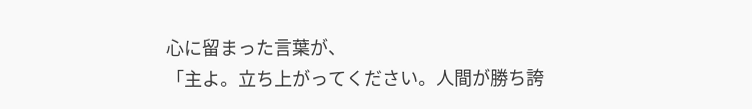心に留まった言葉が、
「主よ。立ち上がってください。人間が勝ち誇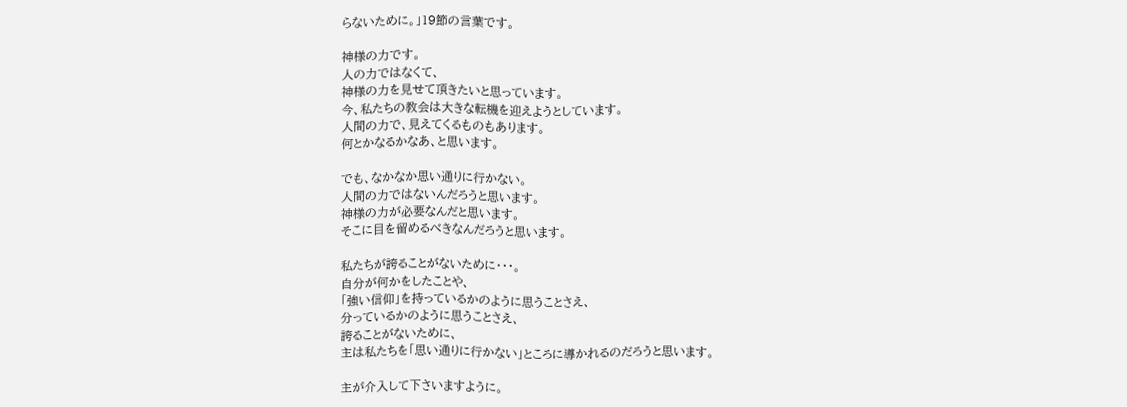らないために。」19節の言葉です。

神様の力です。
人の力ではなくて、
神様の力を見せて頂きたいと思っています。
今、私たちの教会は大きな転機を迎えようとしています。
人間の力で、見えてくるものもあります。
何とかなるかなあ、と思います。

でも、なかなか思い通りに行かない。
人間の力ではないんだろうと思います。
神様の力が必要なんだと思います。
そこに目を留めるべきなんだろうと思います。

私たちが誇ることがないために・・・。
自分が何かをしたことや、
「強い信仰」を持っているかのように思うことさえ、
分っているかのように思うことさえ、
誇ることがないために、
主は私たちを「思い通りに行かない」ところに導かれるのだろうと思います。

主が介入して下さいますように。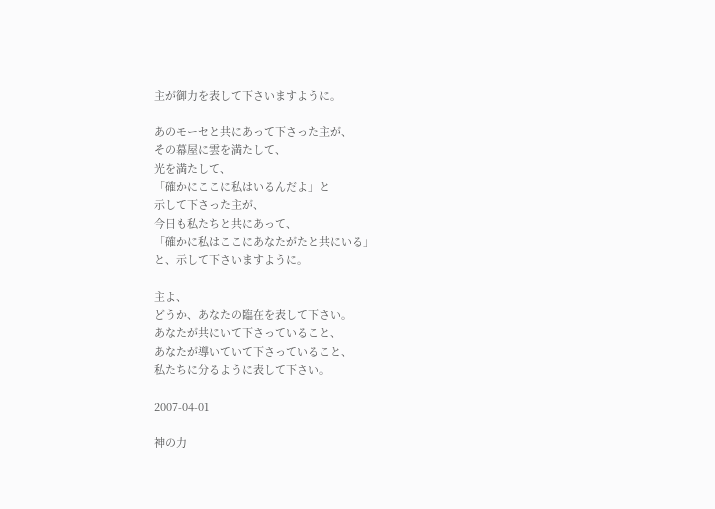主が御力を表して下さいますように。

あのモーセと共にあって下さった主が、
その幕屋に雲を満たして、
光を満たして、
「確かにここに私はいるんだよ」と
示して下さった主が、
今日も私たちと共にあって、
「確かに私はここにあなたがたと共にいる」
と、示して下さいますように。

主よ、
どうか、あなたの臨在を表して下さい。
あなたが共にいて下さっていること、
あなたが導いていて下さっていること、
私たちに分るように表して下さい。

2007-04-01

神の力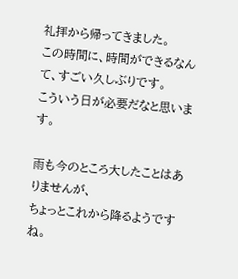礼拝から帰ってきました。
この時間に、時間ができるなんて、すごい久しぶりです。
こういう日が必要だなと思います。

雨も今のところ大したことはありませんが、
ちょっとこれから降るようですね。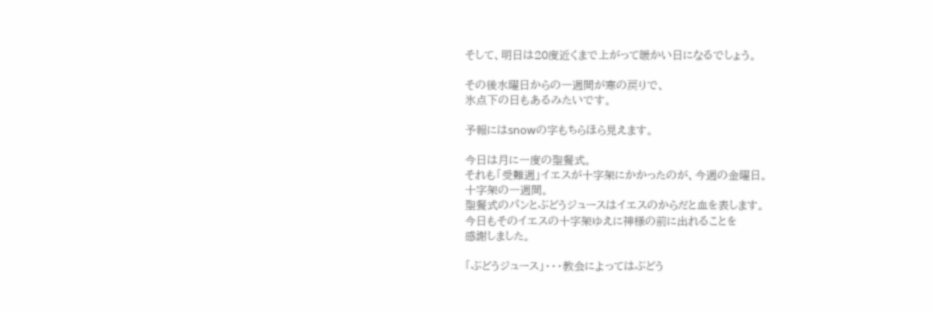そして、明日は20度近くまで上がって暖かい日になるでしょう。

その後水曜日からの一週間が寒の戻りで、
氷点下の日もあるみたいです。

予報にはsnowの字もちらほら見えます。

今日は月に一度の聖餐式。
それも「受難週」イエスが十字架にかかったのが、今週の金曜日。
十字架の一週間。
聖餐式のパンとぶどうジュースはイエスのからだと血を表します。
今日もそのイエスの十字架ゆえに神様の前に出れることを
感謝しました。

「ぶどうジュース」・・・教会によってはぶどう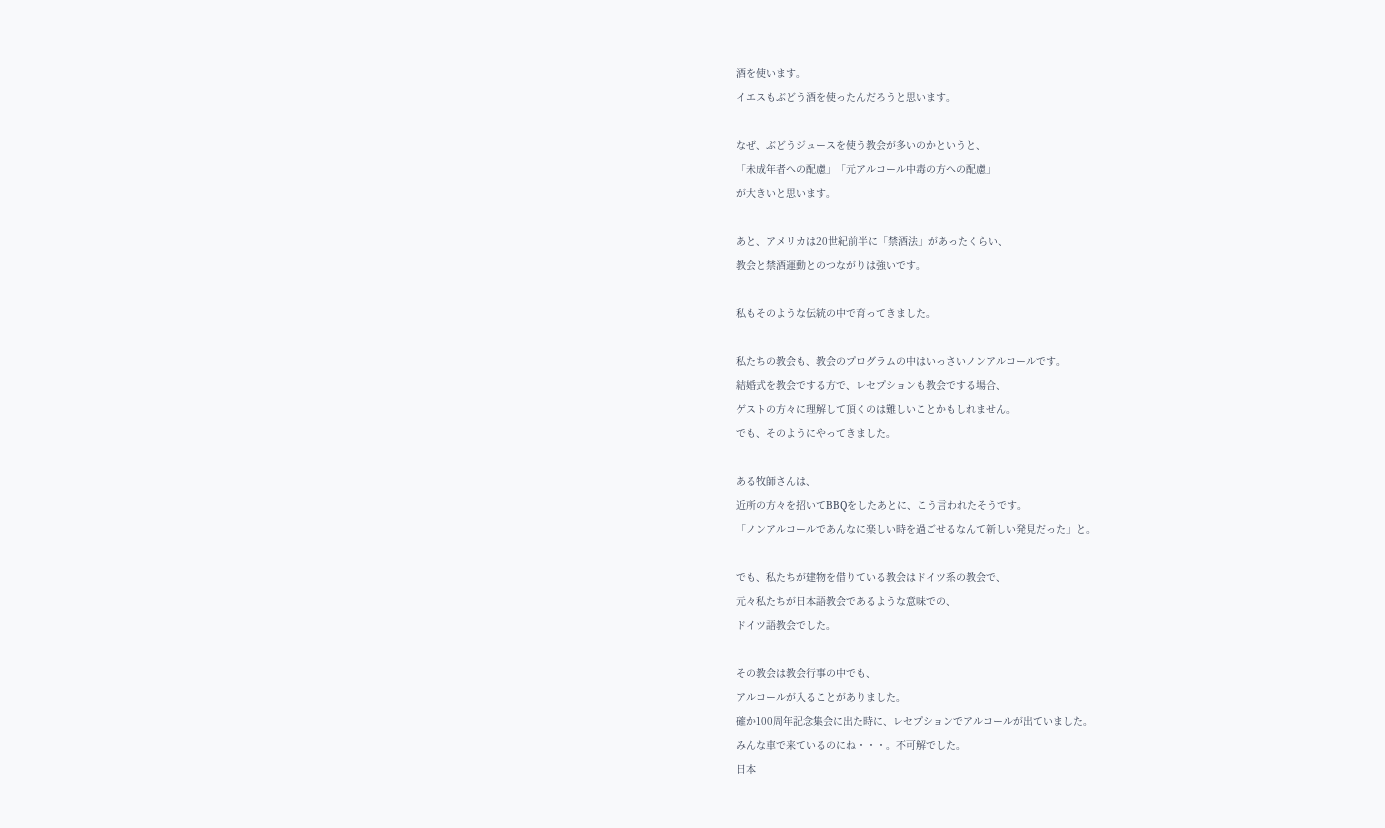酒を使います。
イエスもぶどう酒を使ったんだろうと思います。

なぜ、ぶどうジュースを使う教会が多いのかというと、
「未成年者への配慮」「元アルコール中毒の方への配慮」
が大きいと思います。

あと、アメリカは20世紀前半に「禁酒法」があったくらい、
教会と禁酒運動とのつながりは強いです。

私もそのような伝統の中で育ってきました。

私たちの教会も、教会のプログラムの中はいっさいノンアルコールです。
結婚式を教会でする方で、レセプションも教会でする場合、
ゲストの方々に理解して頂くのは難しいことかもしれません。
でも、そのようにやってきました。

ある牧師さんは、
近所の方々を招いてBBQをしたあとに、こう言われたそうです。
「ノンアルコールであんなに楽しい時を過ごせるなんて新しい発見だった」と。

でも、私たちが建物を借りている教会はドイツ系の教会で、
元々私たちが日本語教会であるような意味での、
ドイツ語教会でした。

その教会は教会行事の中でも、
アルコールが入ることがありました。
確か100周年記念集会に出た時に、レセプションでアルコールが出ていました。
みんな車で来ているのにね・・・。不可解でした。
日本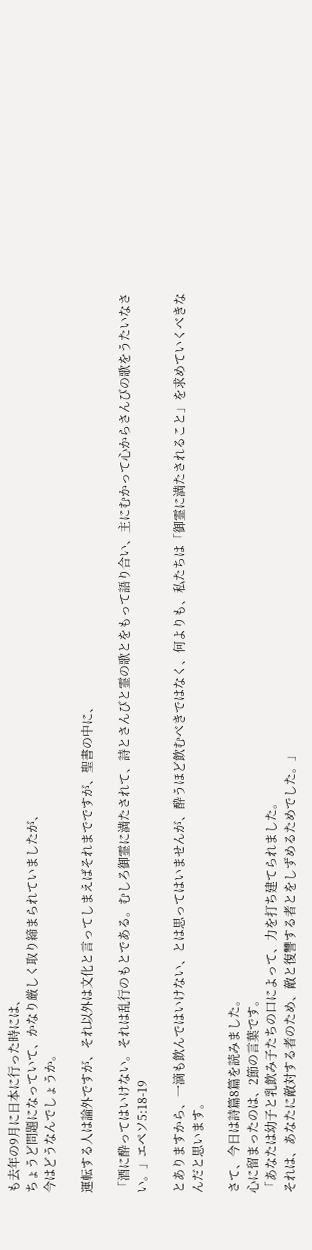も去年の9月に日本に行った時には、
ちょうど問題になっていて、かなり厳しく取り締まられていましたが、
今はどうなんでしょうか。

運転する人は論外ですが、それ以外は文化と言ってしまえばそれまでですが、聖書の中に、

「酒に酔ってはいけない。それは乱行のもとである。むしろ御霊に満たされて、詩とさんびと霊の歌とをもって語り合い、主にむかって心からさんびの歌をうたいなさい。」エペソ5:18-19

とありますから、一滴も飲んではいけない、とは思ってはいませんが、酔うほど飲むべきではなく、何よりも、私たちは「御霊に満たされること」を求めていくべきなんだと思います。

さて、今日は詩篇8篇を読みました。
心に留まったのは、2節の言葉です。
「あなたは幼子と乳飲み子たちの口によって、力を打ち建てられました。
それは、あなたに敵対する者のため、敵と復讐する者とをしずめるためでした。」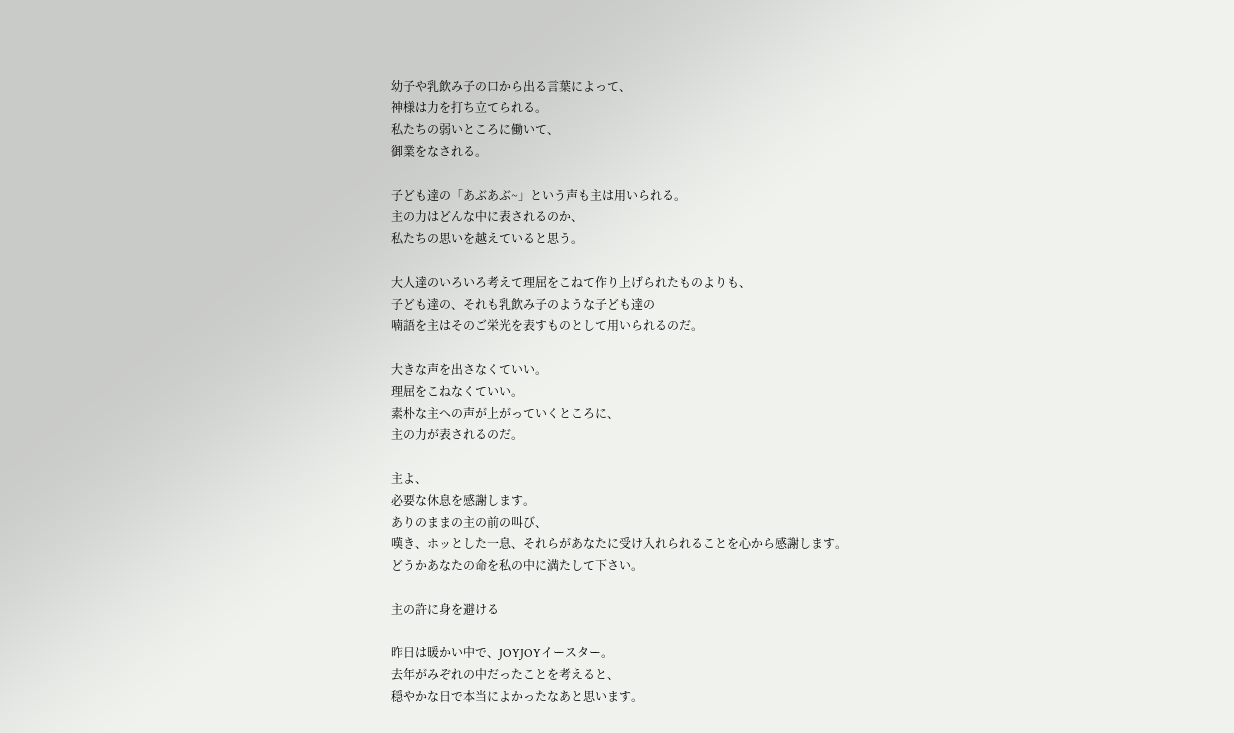幼子や乳飲み子の口から出る言葉によって、
神様は力を打ち立てられる。
私たちの弱いところに働いて、
御業をなされる。

子ども達の「あぶあぶ~」という声も主は用いられる。
主の力はどんな中に表されるのか、
私たちの思いを越えていると思う。

大人達のいろいろ考えて理屈をこねて作り上げられたものよりも、
子ども達の、それも乳飲み子のような子ども達の
喃語を主はそのご栄光を表すものとして用いられるのだ。

大きな声を出さなくていい。
理屈をこねなくていい。
素朴な主への声が上がっていくところに、
主の力が表されるのだ。

主よ、
必要な休息を感謝します。
ありのままの主の前の叫び、
嘆き、ホッとした一息、それらがあなたに受け入れられることを心から感謝します。
どうかあなたの命を私の中に満たして下さい。

主の許に身を避ける

昨日は暖かい中で、JOYJOYイースター。
去年がみぞれの中だったことを考えると、
穏やかな日で本当によかったなあと思います。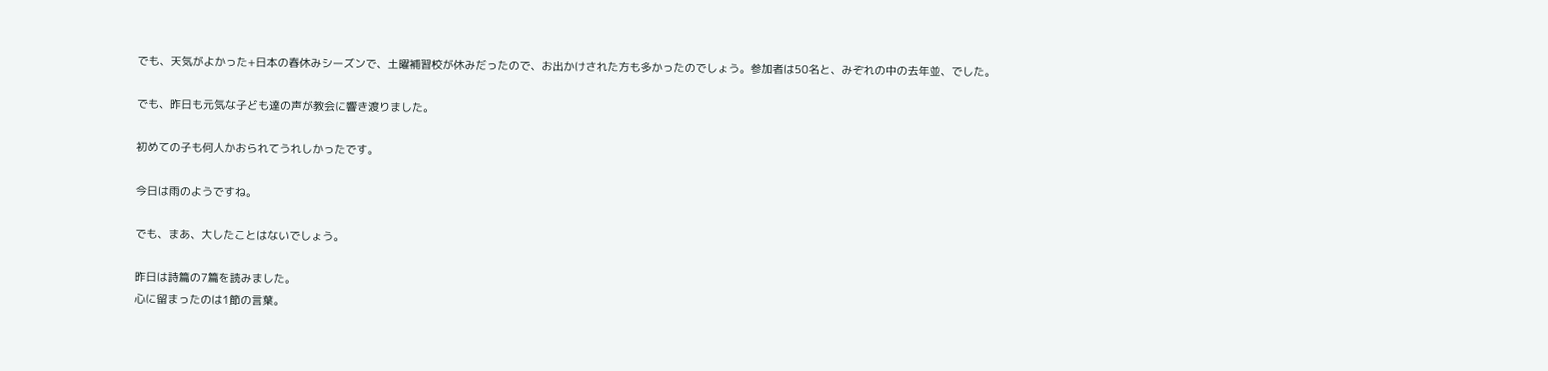でも、天気がよかった+日本の春休みシーズンで、土曜補習校が休みだったので、お出かけされた方も多かったのでしょう。参加者は50名と、みぞれの中の去年並、でした。

でも、昨日も元気な子ども達の声が教会に響き渡りました。

初めての子も何人かおられてうれしかったです。

今日は雨のようですね。

でも、まあ、大したことはないでしょう。

昨日は詩篇の7篇を読みました。
心に留まったのは1節の言葉。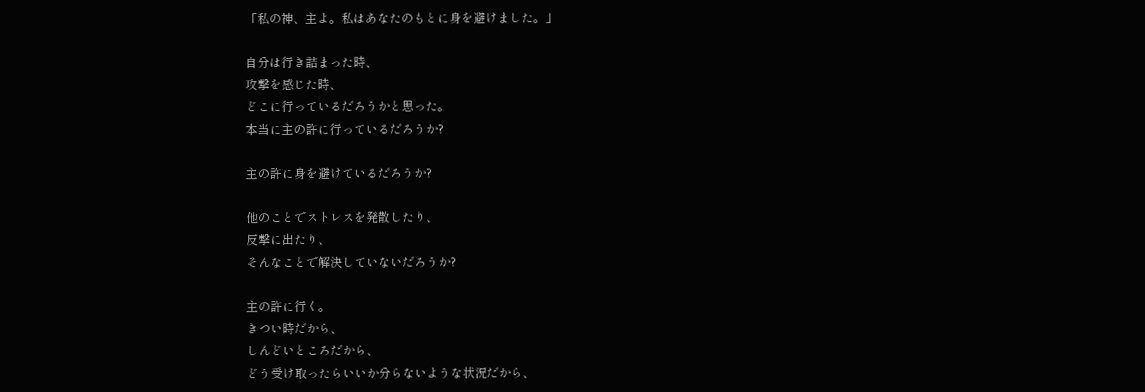「私の神、主よ。私はあなたのもとに身を避けました。」

自分は行き詰まった時、
攻撃を感じた時、
どこに行っているだろうかと思った。
本当に主の許に行っているだろうか?

主の許に身を避けているだろうか?

他のことでストレスを発散したり、
反撃に出たり、
そんなことで解決していないだろうか?

主の許に行く。
きつい時だから、
しんどいところだから、
どう受け取ったらいいか分らないような状況だから、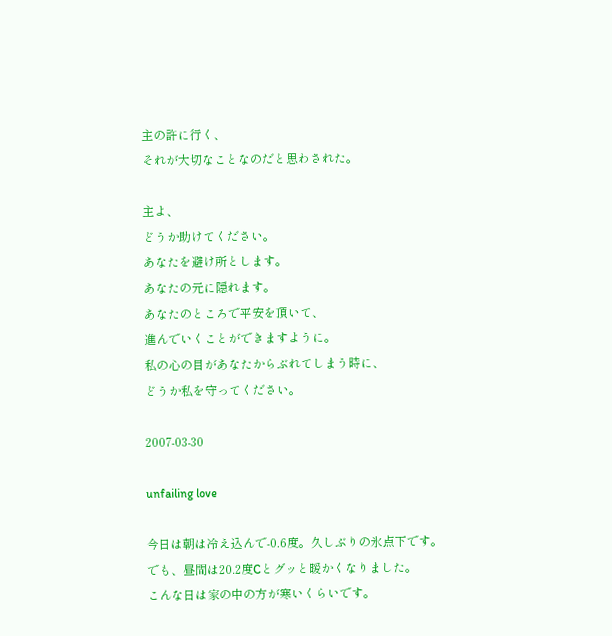主の許に行く、
それが大切なことなのだと思わされた。

主よ、
どうか助けてください。
あなたを避け所とします。
あなたの元に隠れます。
あなたのところで平安を頂いて、
進んでいくことができますように。
私の心の目があなたからぶれてしまう時に、
どうか私を守ってください。

2007-03-30

unfailing love

今日は朝は冷え込んで-0.6度。久しぶりの氷点下です。
でも、昼間は20.2度Cとグッと暖かくなりました。
こんな日は家の中の方が寒いくらいです。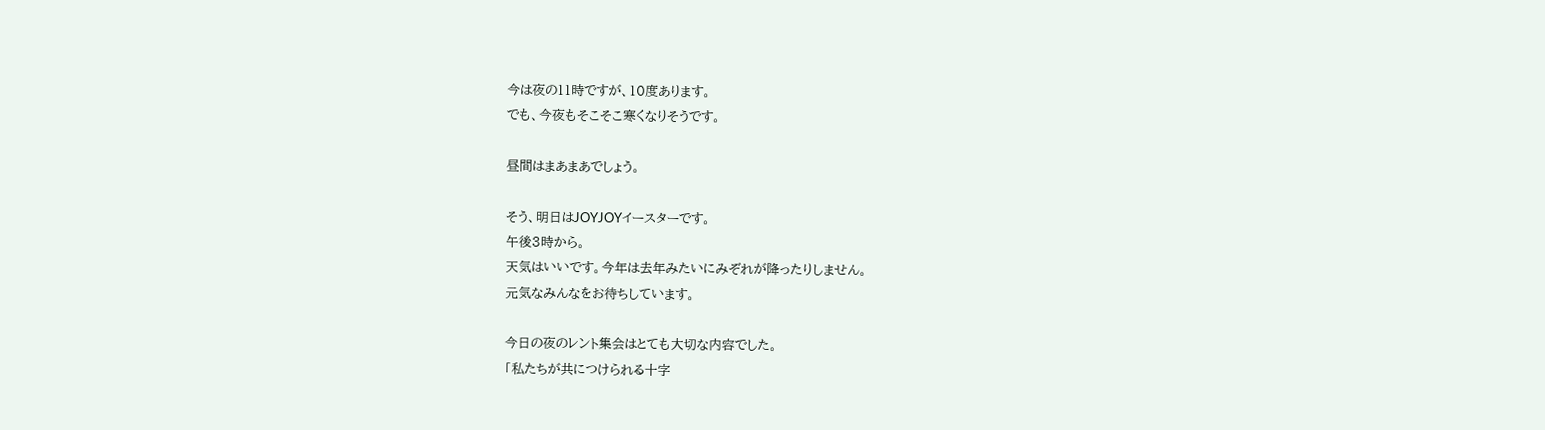今は夜の11時ですが、10度あります。
でも、今夜もそこそこ寒くなりそうです。

昼間はまあまあでしょう。

そう、明日はJOYJOYイースターです。
午後3時から。
天気はいいです。今年は去年みたいにみぞれが降ったりしません。
元気なみんなをお待ちしています。

今日の夜のレント集会はとても大切な内容でした。
「私たちが共につけられる十字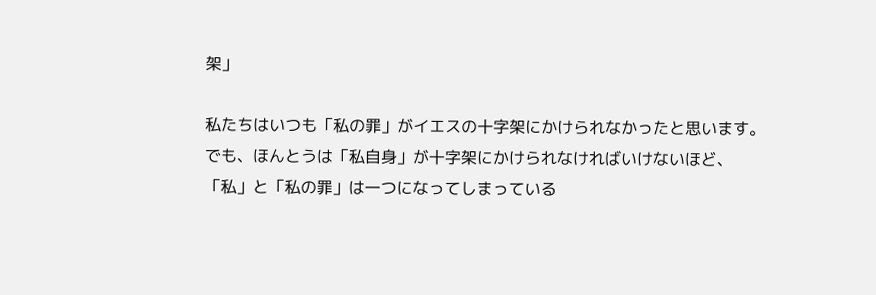架」

私たちはいつも「私の罪」がイエスの十字架にかけられなかったと思います。
でも、ほんとうは「私自身」が十字架にかけられなければいけないほど、
「私」と「私の罪」は一つになってしまっている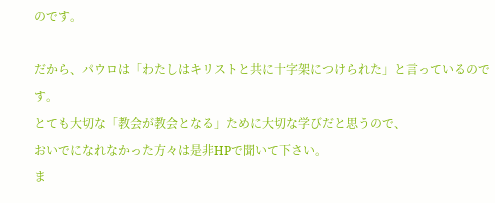のです。

だから、パウロは「わたしはキリストと共に十字架につけられた」と言っているのです。
とても大切な「教会が教会となる」ために大切な学びだと思うので、
おいでになれなかった方々は是非HPで聞いて下さい。
ま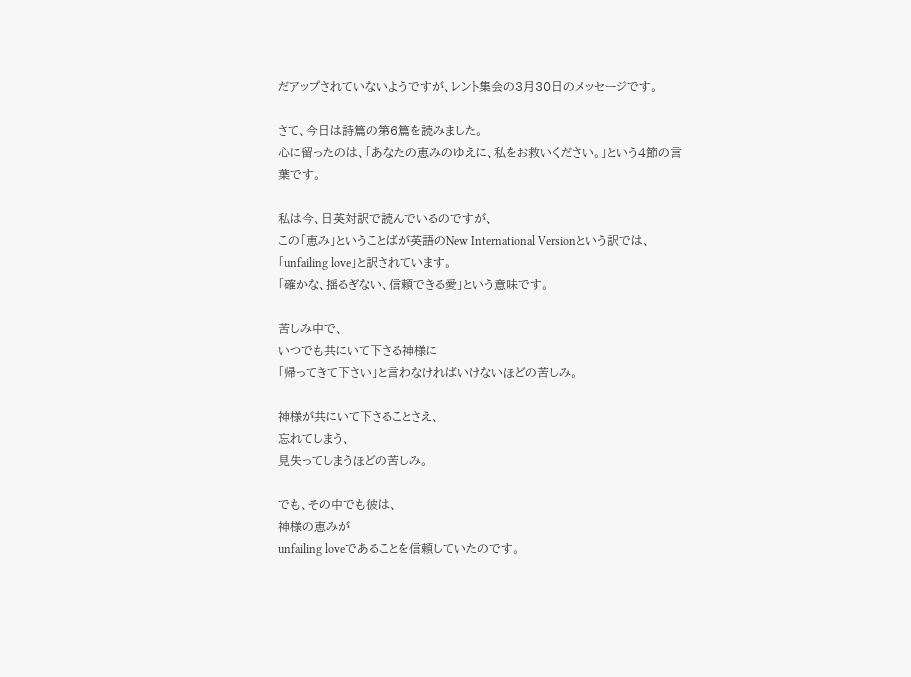だアップされていないようですが、レント集会の3月30日のメッセージです。

さて、今日は詩篇の第6篇を読みました。
心に留ったのは、「あなたの恵みのゆえに、私をお救いください。」という4節の言葉です。

私は今、日英対訳で読んでいるのですが、
この「恵み」ということばが英語のNew International Versionという訳では、
「unfailing love」と訳されています。
「確かな、揺るぎない、信頼できる愛」という意味です。

苦しみ中で、
いつでも共にいて下さる神様に
「帰ってきて下さい」と言わなければいけないほどの苦しみ。

神様が共にいて下さることさえ、
忘れてしまう、
見失ってしまうほどの苦しみ。

でも、その中でも彼は、
神様の恵みが
unfailing loveであることを信頼していたのです。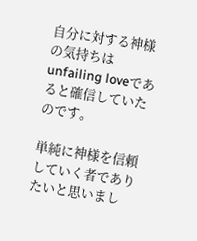自分に対する神様の気持ちは
unfailing loveであると確信していたのです。

単純に神様を信頼していく者でありたいと思いまし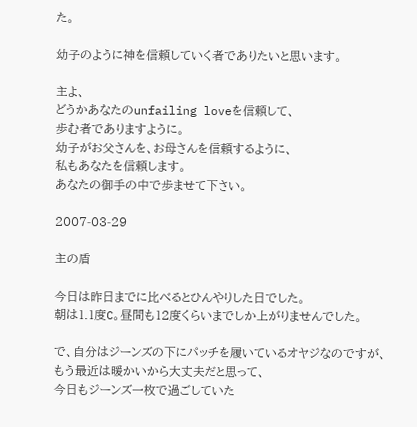た。

幼子のように神を信頼していく者でありたいと思います。

主よ、
どうかあなたのunfailing loveを信頼して、
歩む者でありますように。
幼子がお父さんを、お母さんを信頼するように、
私もあなたを信頼します。
あなたの御手の中で歩ませて下さい。

2007-03-29

主の盾

今日は昨日までに比べるとひんやりした日でした。
朝は1.1度C。昼間も12度くらいまでしか上がりませんでした。

で、自分はジーンズの下にパッチを履いているオヤジなのですが、
もう最近は暖かいから大丈夫だと思って、
今日もジーンズ一枚で過ごしていた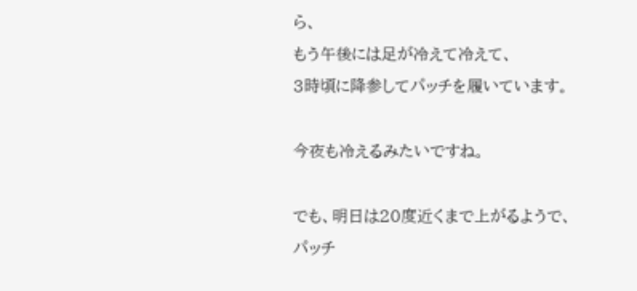ら、
もう午後には足が冷えて冷えて、
3時頃に降参してパッチを履いています。

今夜も冷えるみたいですね。

でも、明日は20度近くまで上がるようで、
パッチ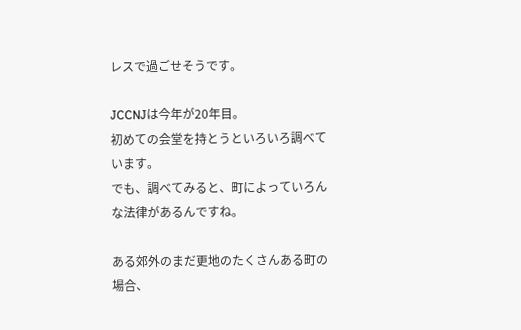レスで過ごせそうです。

JCCNJは今年が20年目。
初めての会堂を持とうといろいろ調べています。
でも、調べてみると、町によっていろんな法律があるんですね。

ある郊外のまだ更地のたくさんある町の場合、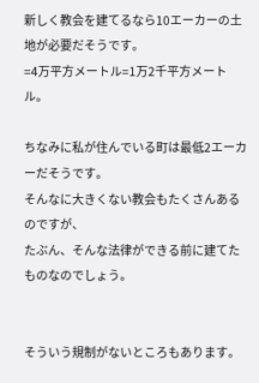新しく教会を建てるなら10エーカーの土地が必要だそうです。
=4万平方メートル=1万2千平方メートル。

ちなみに私が住んでいる町は最低2エーカーだそうです。
そんなに大きくない教会もたくさんあるのですが、
たぶん、そんな法律ができる前に建てたものなのでしょう。


そういう規制がないところもあります。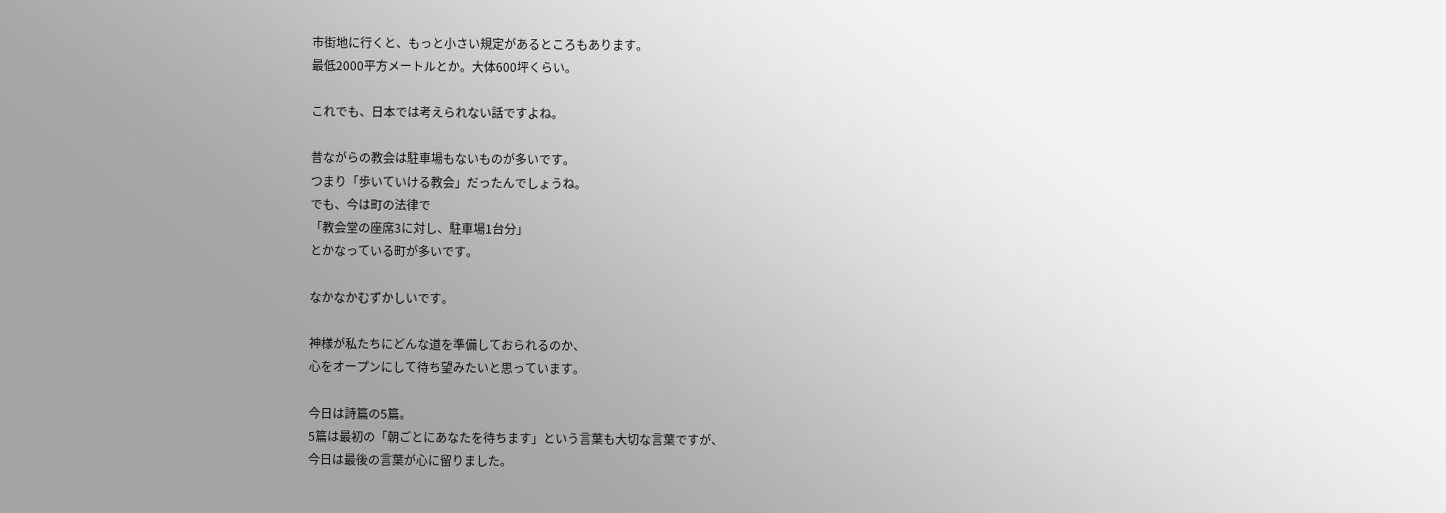市街地に行くと、もっと小さい規定があるところもあります。
最低2000平方メートルとか。大体600坪くらい。

これでも、日本では考えられない話ですよね。

昔ながらの教会は駐車場もないものが多いです。
つまり「歩いていける教会」だったんでしょうね。
でも、今は町の法律で
「教会堂の座席3に対し、駐車場1台分」
とかなっている町が多いです。

なかなかむずかしいです。

神様が私たちにどんな道を準備しておられるのか、
心をオープンにして待ち望みたいと思っています。

今日は詩篇の5篇。
5篇は最初の「朝ごとにあなたを待ちます」という言葉も大切な言葉ですが、
今日は最後の言葉が心に留りました。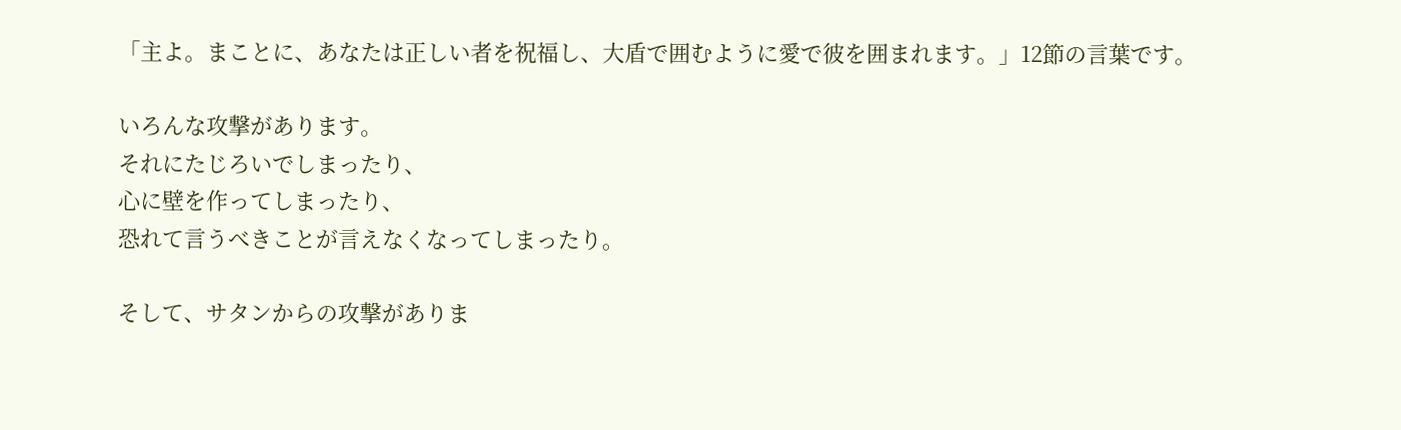「主よ。まことに、あなたは正しい者を祝福し、大盾で囲むように愛で彼を囲まれます。」12節の言葉です。

いろんな攻撃があります。
それにたじろいでしまったり、
心に壁を作ってしまったり、
恐れて言うべきことが言えなくなってしまったり。

そして、サタンからの攻撃がありま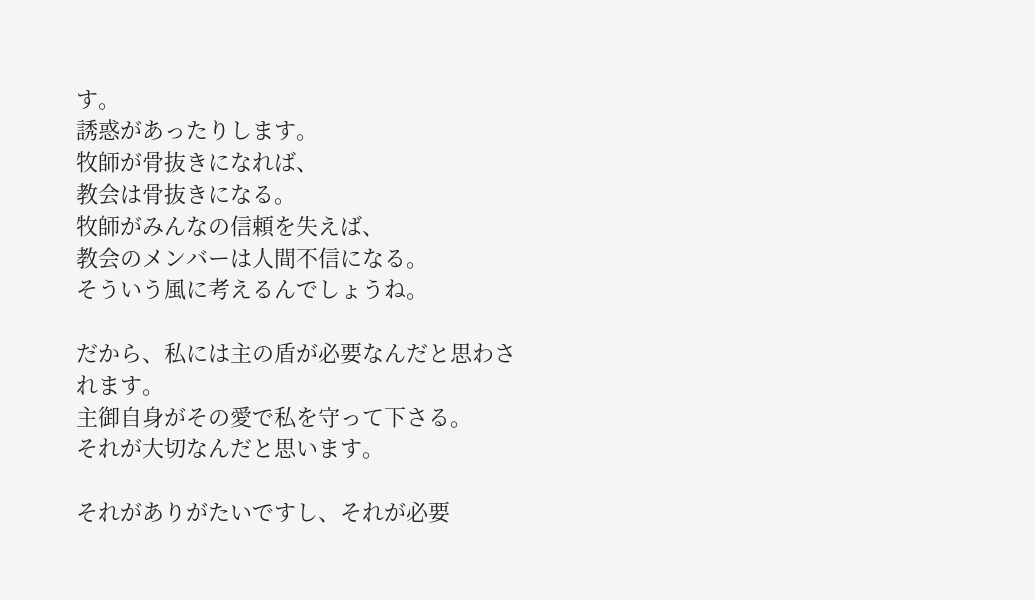す。
誘惑があったりします。
牧師が骨抜きになれば、
教会は骨抜きになる。
牧師がみんなの信頼を失えば、
教会のメンバーは人間不信になる。
そういう風に考えるんでしょうね。

だから、私には主の盾が必要なんだと思わされます。
主御自身がその愛で私を守って下さる。
それが大切なんだと思います。

それがありがたいですし、それが必要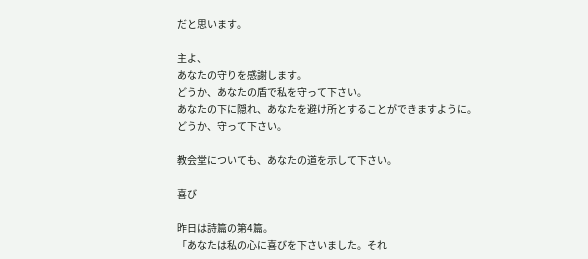だと思います。

主よ、
あなたの守りを感謝します。
どうか、あなたの盾で私を守って下さい。
あなたの下に隠れ、あなたを避け所とすることができますように。
どうか、守って下さい。

教会堂についても、あなたの道を示して下さい。

喜び

昨日は詩篇の第4篇。
「あなたは私の心に喜びを下さいました。それ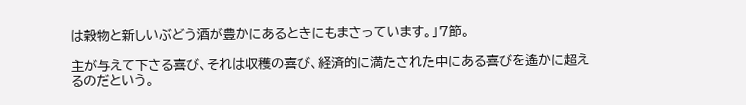は穀物と新しいぶどう酒が豊かにあるときにもまさっています。」7節。

主が与えて下さる喜び、それは収穫の喜び、経済的に満たされた中にある喜びを遙かに超えるのだという。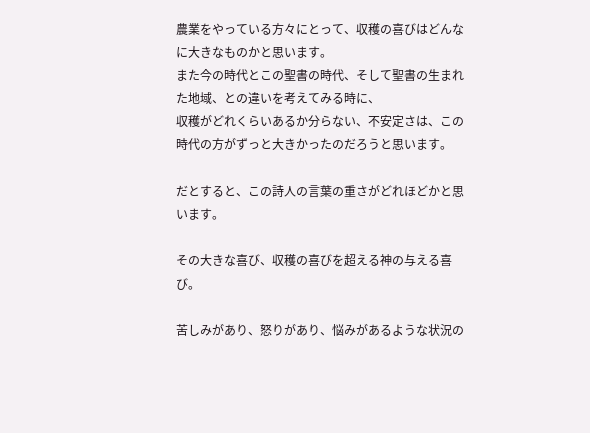農業をやっている方々にとって、収穫の喜びはどんなに大きなものかと思います。
また今の時代とこの聖書の時代、そして聖書の生まれた地域、との違いを考えてみる時に、
収穫がどれくらいあるか分らない、不安定さは、この時代の方がずっと大きかったのだろうと思います。

だとすると、この詩人の言葉の重さがどれほどかと思います。

その大きな喜び、収穫の喜びを超える神の与える喜び。

苦しみがあり、怒りがあり、悩みがあるような状況の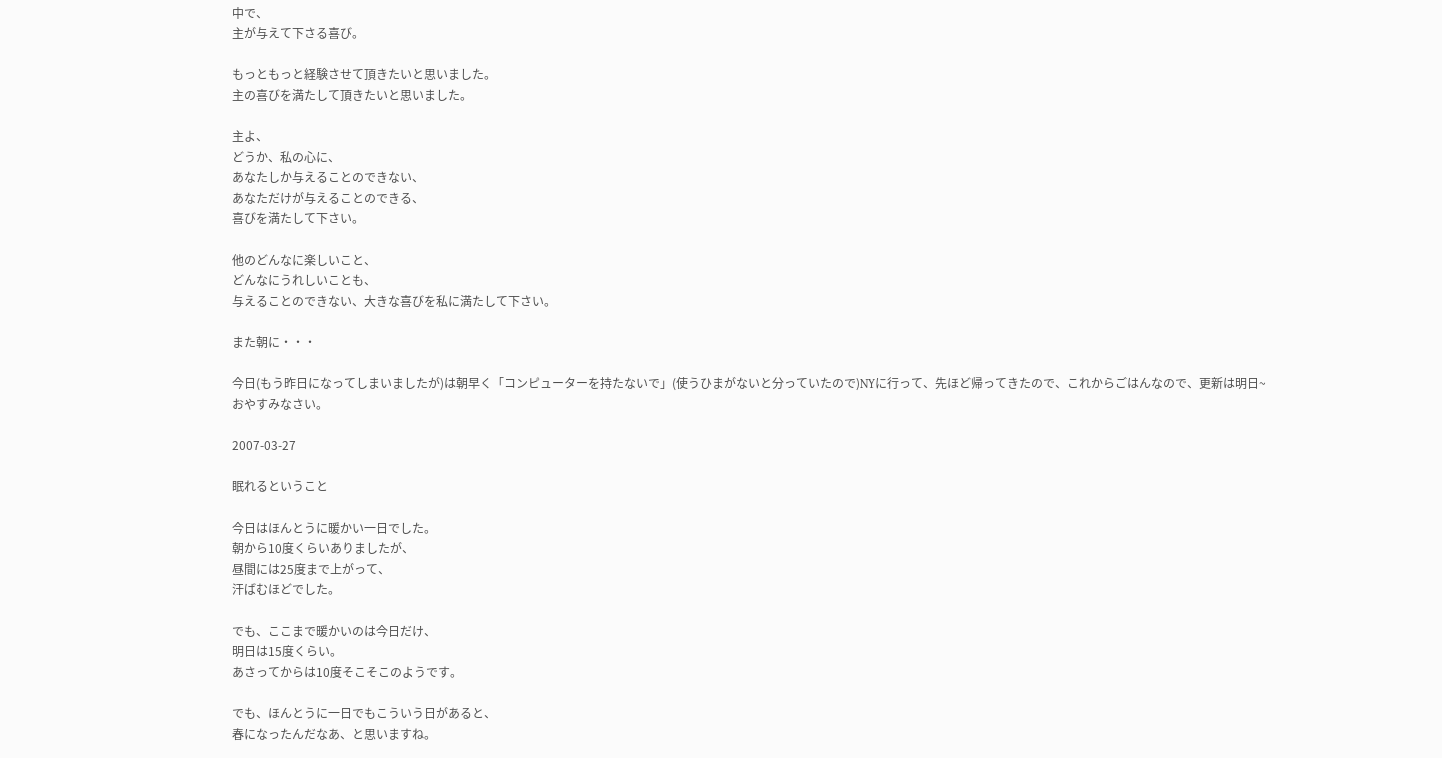中で、
主が与えて下さる喜び。

もっともっと経験させて頂きたいと思いました。
主の喜びを満たして頂きたいと思いました。

主よ、
どうか、私の心に、
あなたしか与えることのできない、
あなただけが与えることのできる、
喜びを満たして下さい。

他のどんなに楽しいこと、
どんなにうれしいことも、
与えることのできない、大きな喜びを私に満たして下さい。

また朝に・・・

今日(もう昨日になってしまいましたが)は朝早く「コンピューターを持たないで」(使うひまがないと分っていたので)NYに行って、先ほど帰ってきたので、これからごはんなので、更新は明日~
おやすみなさい。

2007-03-27

眠れるということ

今日はほんとうに暖かい一日でした。
朝から10度くらいありましたが、
昼間には25度まで上がって、
汗ばむほどでした。

でも、ここまで暖かいのは今日だけ、
明日は15度くらい。
あさってからは10度そこそこのようです。

でも、ほんとうに一日でもこういう日があると、
春になったんだなあ、と思いますね。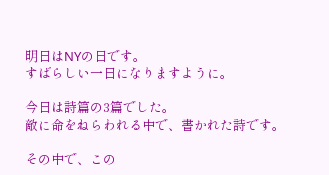明日はNYの日です。
すばらしい一日になりますように。

今日は詩篇の3篇でした。
敵に命をねらわれる中で、書かれた詩です。

その中で、この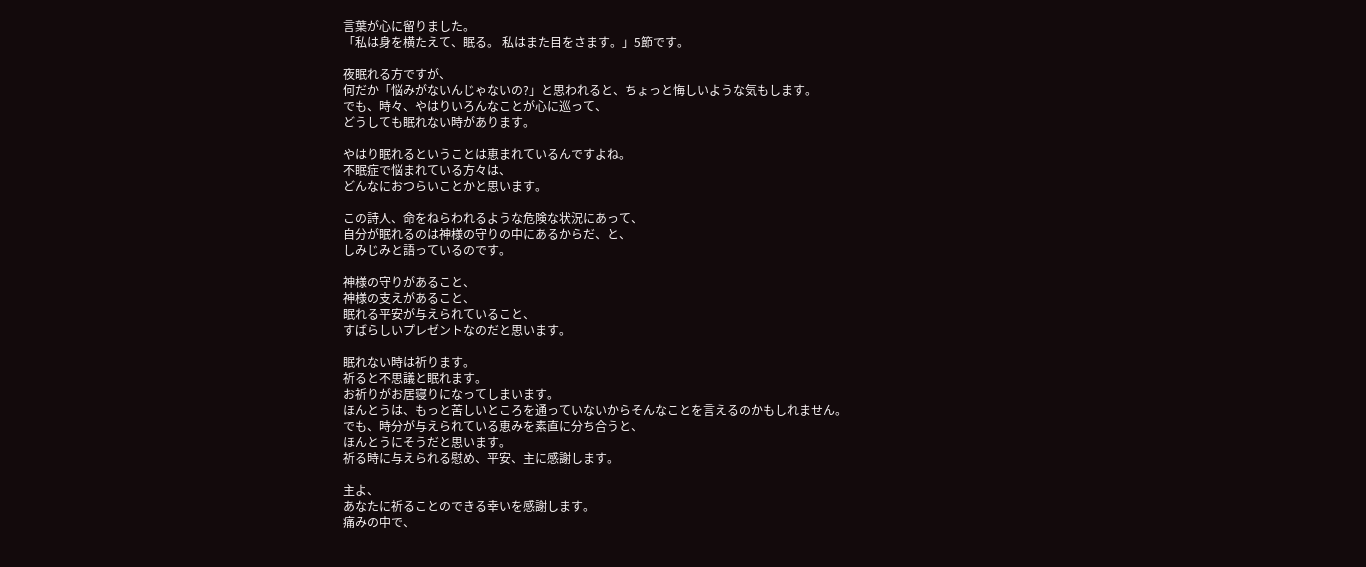言葉が心に留りました。
「私は身を横たえて、眠る。 私はまた目をさます。」5節です。

夜眠れる方ですが、
何だか「悩みがないんじゃないの?」と思われると、ちょっと悔しいような気もします。
でも、時々、やはりいろんなことが心に巡って、
どうしても眠れない時があります。

やはり眠れるということは恵まれているんですよね。
不眠症で悩まれている方々は、
どんなにおつらいことかと思います。

この詩人、命をねらわれるような危険な状況にあって、
自分が眠れるのは神様の守りの中にあるからだ、と、
しみじみと語っているのです。

神様の守りがあること、
神様の支えがあること、
眠れる平安が与えられていること、
すばらしいプレゼントなのだと思います。

眠れない時は祈ります。
祈ると不思議と眠れます。
お祈りがお居寝りになってしまいます。
ほんとうは、もっと苦しいところを通っていないからそんなことを言えるのかもしれません。
でも、時分が与えられている恵みを素直に分ち合うと、
ほんとうにそうだと思います。
祈る時に与えられる慰め、平安、主に感謝します。

主よ、
あなたに祈ることのできる幸いを感謝します。
痛みの中で、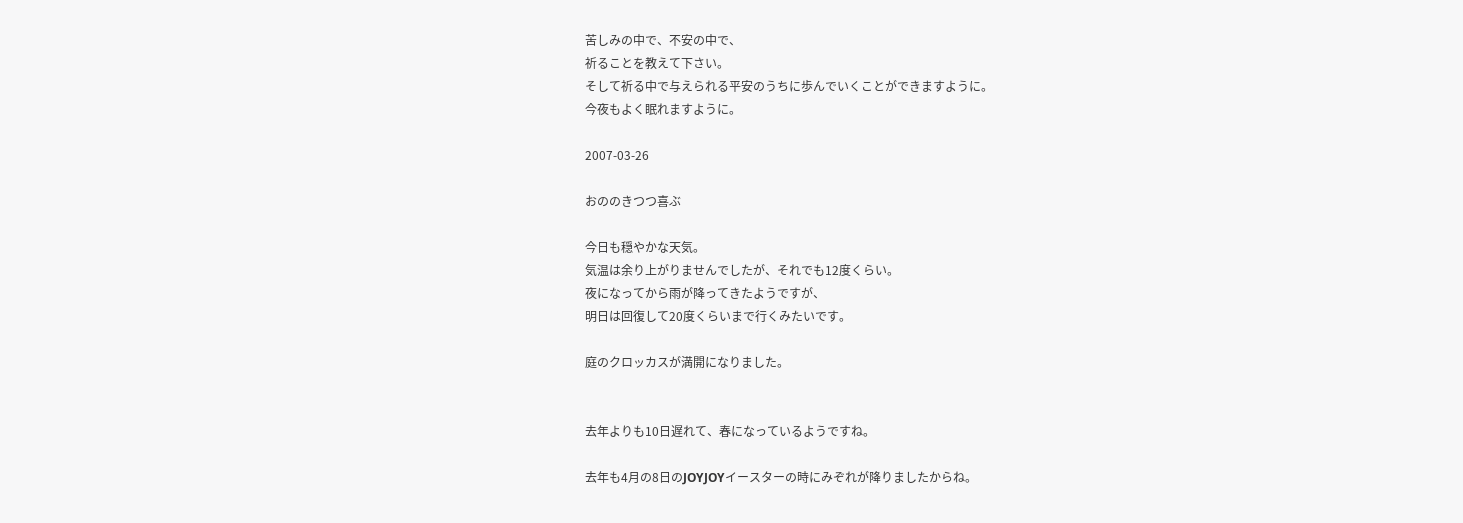苦しみの中で、不安の中で、
祈ることを教えて下さい。
そして祈る中で与えられる平安のうちに歩んでいくことができますように。
今夜もよく眠れますように。

2007-03-26

おののきつつ喜ぶ

今日も穏やかな天気。
気温は余り上がりませんでしたが、それでも12度くらい。
夜になってから雨が降ってきたようですが、
明日は回復して20度くらいまで行くみたいです。

庭のクロッカスが満開になりました。


去年よりも10日遅れて、春になっているようですね。

去年も4月の8日のJOYJOYイースターの時にみぞれが降りましたからね。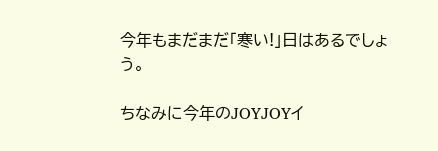今年もまだまだ「寒い!」日はあるでしょう。

ちなみに今年のJOYJOYイ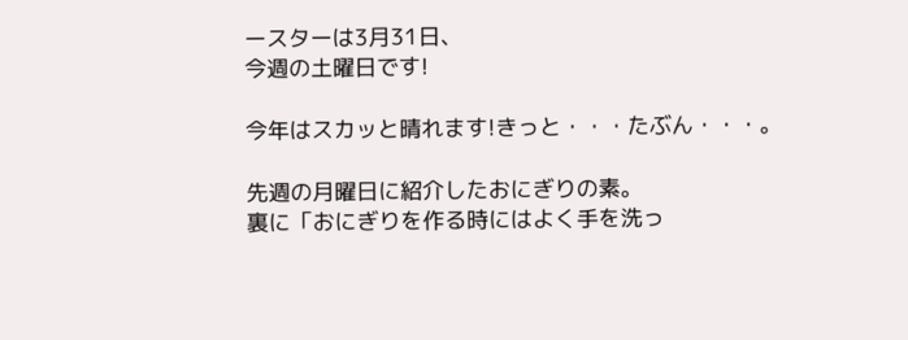ースターは3月31日、
今週の土曜日です!

今年はスカッと晴れます!きっと・・・たぶん・・・。

先週の月曜日に紹介したおにぎりの素。
裏に「おにぎりを作る時にはよく手を洗っ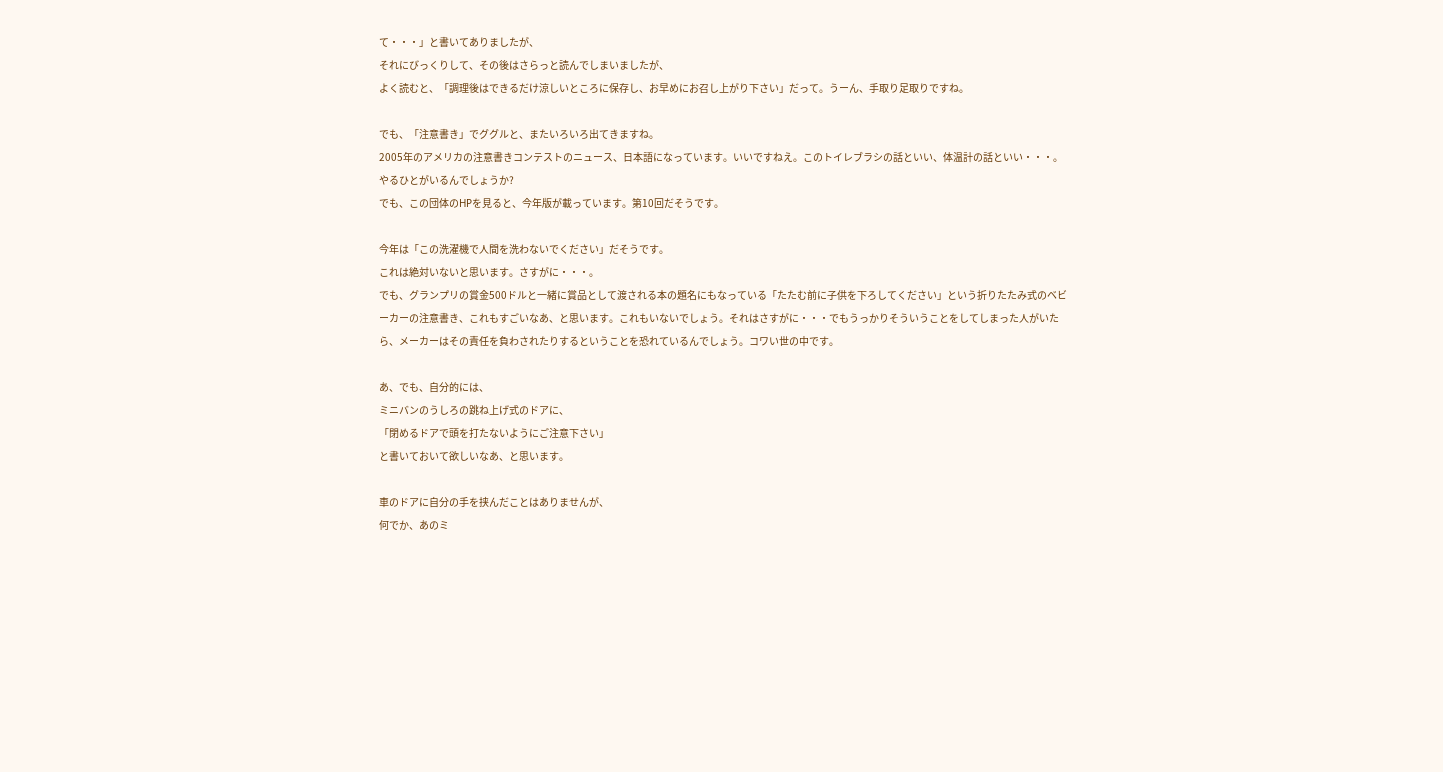て・・・」と書いてありましたが、
それにびっくりして、その後はさらっと読んでしまいましたが、
よく読むと、「調理後はできるだけ涼しいところに保存し、お早めにお召し上がり下さい」だって。うーん、手取り足取りですね。

でも、「注意書き」でググルと、またいろいろ出てきますね。
2005年のアメリカの注意書きコンテストのニュース、日本語になっています。いいですねえ。このトイレブラシの話といい、体温計の話といい・・・。やるひとがいるんでしょうか?
でも、この団体のHPを見ると、今年版が載っています。第10回だそうです。

今年は「この洗濯機で人間を洗わないでください」だそうです。
これは絶対いないと思います。さすがに・・・。
でも、グランプリの賞金500ドルと一緒に賞品として渡される本の題名にもなっている「たたむ前に子供を下ろしてください」という折りたたみ式のベビーカーの注意書き、これもすごいなあ、と思います。これもいないでしょう。それはさすがに・・・でもうっかりそういうことをしてしまった人がいたら、メーカーはその責任を負わされたりするということを恐れているんでしょう。コワい世の中です。

あ、でも、自分的には、
ミニバンのうしろの跳ね上げ式のドアに、
「閉めるドアで頭を打たないようにご注意下さい」
と書いておいて欲しいなあ、と思います。

車のドアに自分の手を挟んだことはありませんが、
何でか、あのミ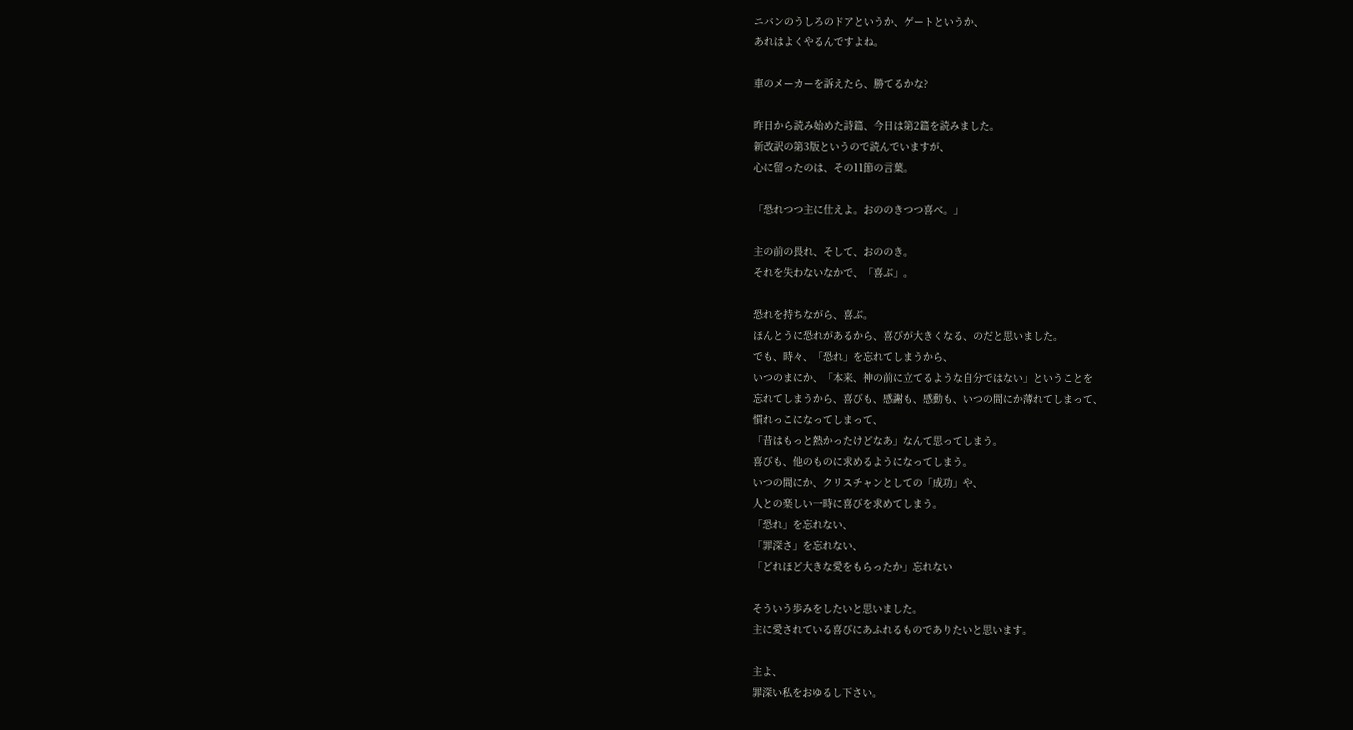ニバンのうしろのドアというか、ゲートというか、
あれはよくやるんですよね。

車のメーカーを訴えたら、勝てるかな?

昨日から読み始めた詩篇、今日は第2篇を読みました。
新改訳の第3版というので読んでいますが、
心に留ったのは、その11節の言葉。

「恐れつつ主に仕えよ。おののきつつ喜べ。」

主の前の畏れ、そして、おののき。
それを失わないなかで、「喜ぶ」。

恐れを持ちながら、喜ぶ。
ほんとうに恐れがあるから、喜びが大きくなる、のだと思いました。
でも、時々、「恐れ」を忘れてしまうから、
いつのまにか、「本来、神の前に立てるような自分ではない」ということを
忘れてしまうから、喜びも、感謝も、感動も、いつの間にか薄れてしまって、
慣れっこになってしまって、
「昔はもっと熱かったけどなあ」なんて思ってしまう。
喜びも、他のものに求めるようになってしまう。
いつの間にか、クリスチャンとしての「成功」や、
人との楽しい一時に喜びを求めてしまう。
「恐れ」を忘れない、
「罪深さ」を忘れない、
「どれほど大きな愛をもらったか」忘れない

そういう歩みをしたいと思いました。
主に愛されている喜びにあふれるものでありたいと思います。

主よ、
罪深い私をおゆるし下さい。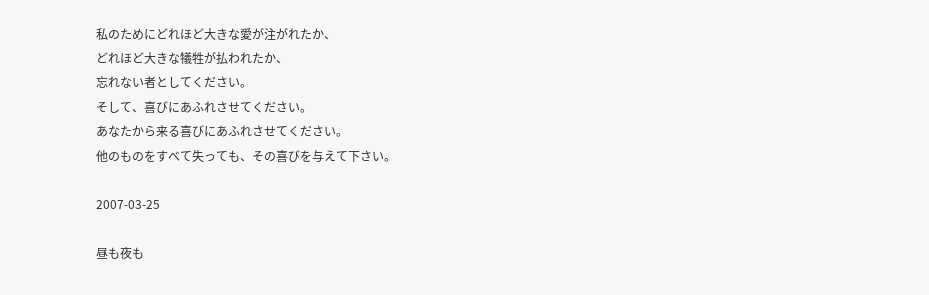私のためにどれほど大きな愛が注がれたか、
どれほど大きな犠牲が払われたか、
忘れない者としてください。
そして、喜びにあふれさせてください。
あなたから来る喜びにあふれさせてください。
他のものをすべて失っても、その喜びを与えて下さい。

2007-03-25

昼も夜も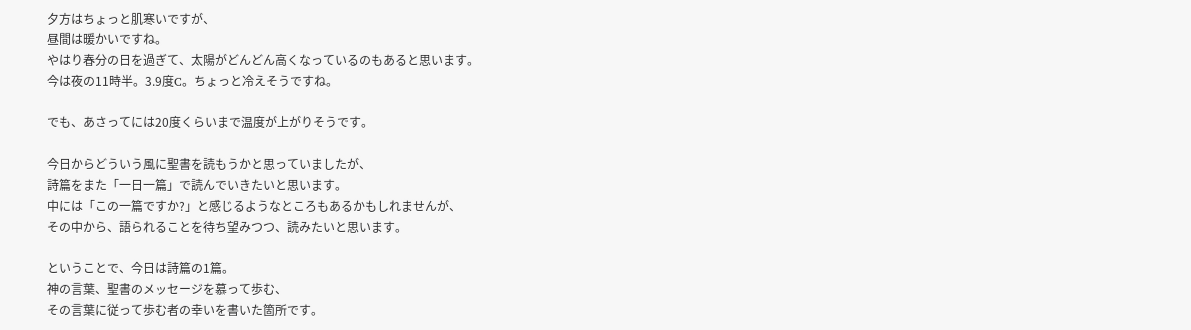夕方はちょっと肌寒いですが、
昼間は暖かいですね。
やはり春分の日を過ぎて、太陽がどんどん高くなっているのもあると思います。
今は夜の11時半。3.9度C。ちょっと冷えそうですね。

でも、あさってには20度くらいまで温度が上がりそうです。

今日からどういう風に聖書を読もうかと思っていましたが、
詩篇をまた「一日一篇」で読んでいきたいと思います。
中には「この一篇ですか?」と感じるようなところもあるかもしれませんが、
その中から、語られることを待ち望みつつ、読みたいと思います。

ということで、今日は詩篇の1篇。
神の言葉、聖書のメッセージを慕って歩む、
その言葉に従って歩む者の幸いを書いた箇所です。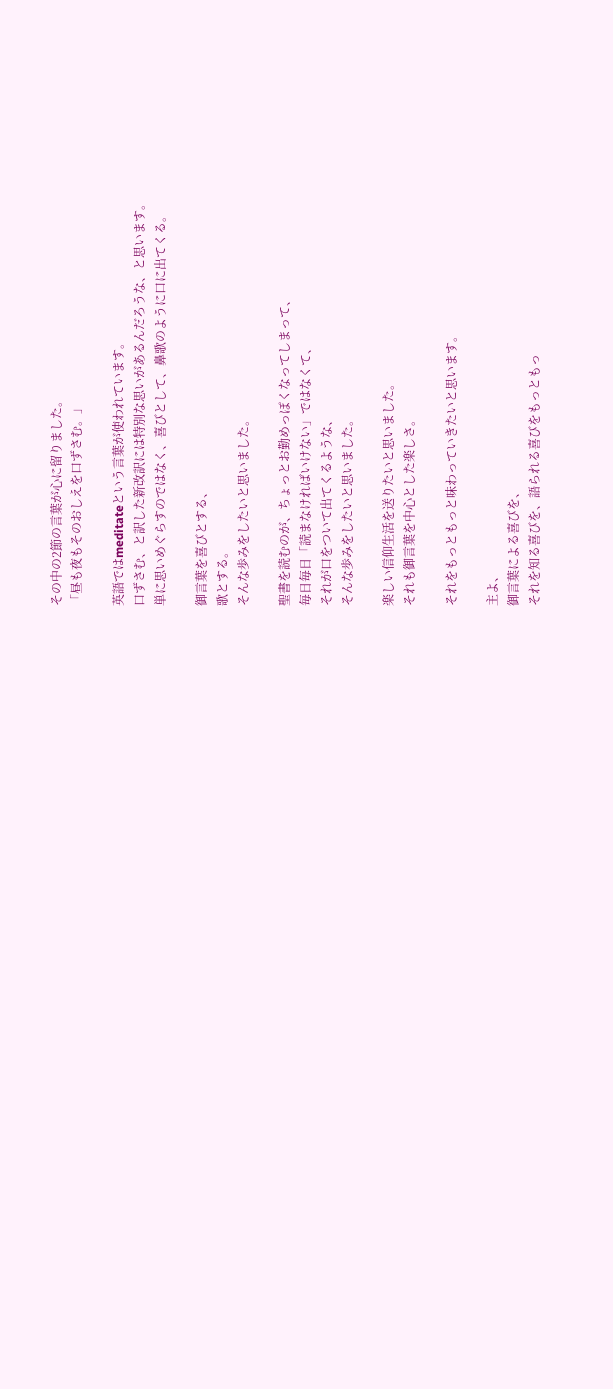その中の2節の言葉が心に留りました。
「昼も夜もそのおしえを口ずさむ。」

英語ではmeditateという言葉が使われています。
口ずさむ、と訳した新改訳には特別な思いがあるんだろうな、と思います。
単に思いめぐらすのではなく、喜びとして、鼻歌のように口に出てくる。

御言葉を喜びとする、
歌とする。
そんな歩みをしたいと思いました。

聖書を読むのが、ちょっとお勤めっぽくなってしまって、
毎日毎日「読まなければいけない」ではなくて、
それが口をついて出てくるような、
そんな歩みをしたいと思いました。

楽しい信仰生活を送りたいと思いました。
それも御言葉を中心とした楽しさ。

それをもっともっと味わっていきたいと思います。

主よ、
御言葉による喜びを、
それを知る喜びを、語られる喜びをもっともっ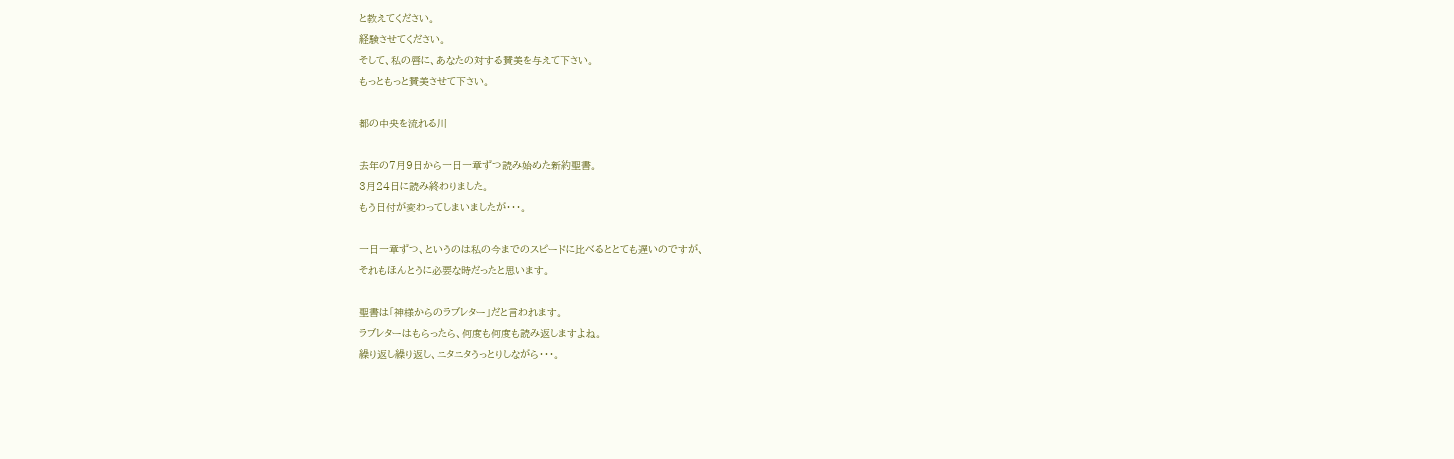と教えてください。
経験させてください。
そして、私の唇に、あなたの対する賛美を与えて下さい。
もっともっと賛美させて下さい。

都の中央を流れる川

去年の7月9日から一日一章ずつ読み始めた新約聖書。
3月24日に読み終わりました。
もう日付が変わってしまいましたが・・・。

一日一章ずつ、というのは私の今までのスピードに比べるととても遅いのですが、
それもほんとうに必要な時だったと思います。

聖書は「神様からのラブレター」だと言われます。
ラブレターはもらったら、何度も何度も読み返しますよね。
繰り返し繰り返し、ニタニタうっとりしながら・・・。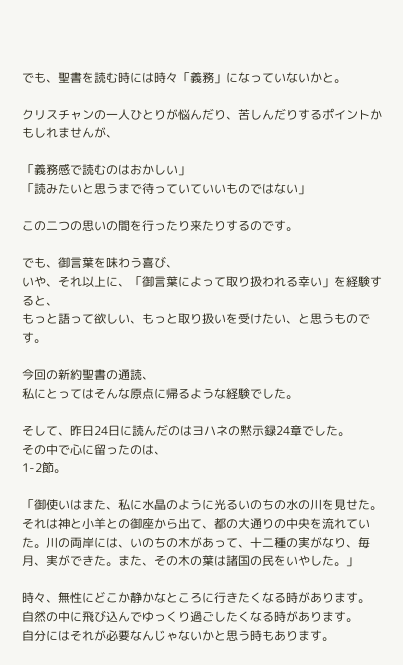でも、聖書を読む時には時々「義務」になっていないかと。

クリスチャンの一人ひとりが悩んだり、苦しんだりするポイントかもしれませんが、

「義務感で読むのはおかしい」
「読みたいと思うまで待っていていいものではない」

この二つの思いの間を行ったり来たりするのです。

でも、御言葉を味わう喜び、
いや、それ以上に、「御言葉によって取り扱われる幸い」を経験すると、
もっと語って欲しい、もっと取り扱いを受けたい、と思うものです。

今回の新約聖書の通読、
私にとってはそんな原点に帰るような経験でした。

そして、昨日24日に読んだのはヨハネの黙示録24章でした。
その中で心に留ったのは、
1-2節。

「御使いはまた、私に水晶のように光るいのちの水の川を見せた。それは神と小羊との御座から出て、都の大通りの中央を流れていた。川の両岸には、いのちの木があって、十二種の実がなり、毎月、実ができた。また、その木の葉は諸国の民をいやした。」

時々、無性にどこか静かなところに行きたくなる時があります。
自然の中に飛び込んでゆっくり過ごしたくなる時があります。
自分にはそれが必要なんじゃないかと思う時もあります。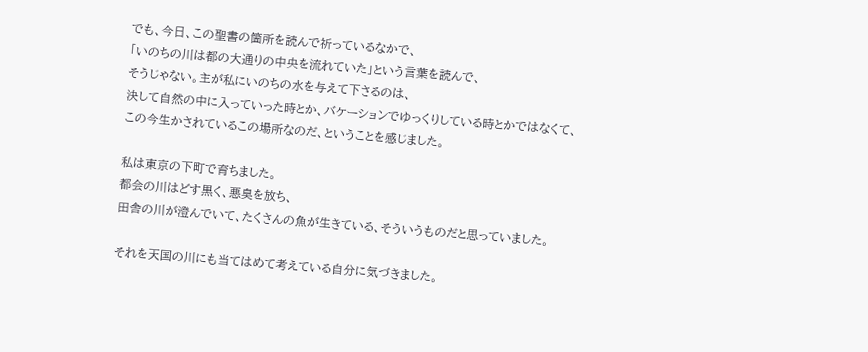でも、今日、この聖書の箇所を読んで祈っているなかで、
「いのちの川は都の大通りの中央を流れていた」という言葉を読んで、
そうじゃない。主が私にいのちの水を与えて下さるのは、
決して自然の中に入っていった時とか、バケーションでゆっくりしている時とかではなくて、
この今生かされているこの場所なのだ、ということを感じました。

私は東京の下町で育ちました。
都会の川はどす黒く、悪臭を放ち、
田舎の川が澄んでいて、たくさんの魚が生きている、そういうものだと思っていました。

それを天国の川にも当てはめて考えている自分に気づきました。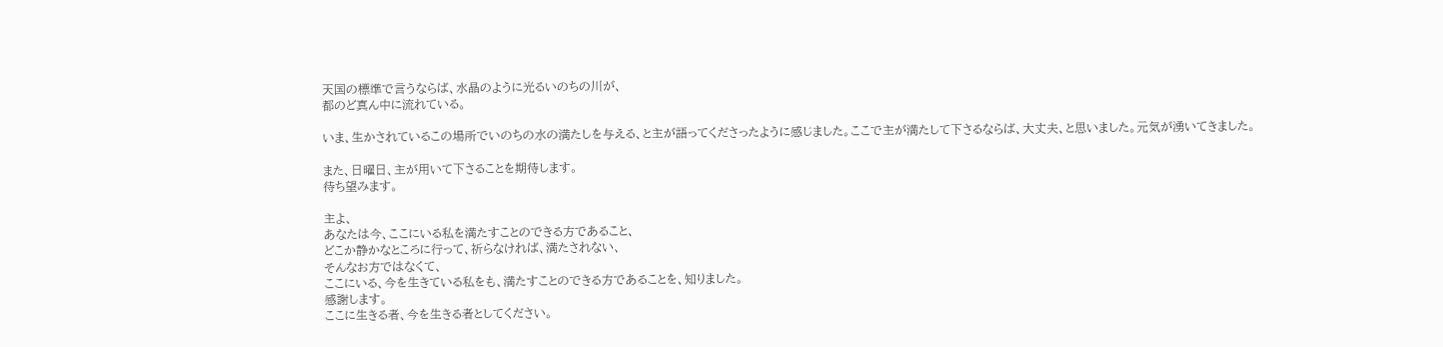天国の標準で言うならば、水晶のように光るいのちの川が、
都のど真ん中に流れている。

いま、生かされているこの場所でいのちの水の満たしを与える、と主が語ってくださったように感じました。ここで主が満たして下さるならば、大丈夫、と思いました。元気が湧いてきました。

また、日曜日、主が用いて下さることを期待します。
待ち望みます。

主よ、
あなたは今、ここにいる私を満たすことのできる方であること、
どこか静かなところに行って、祈らなければ、満たされない、
そんなお方ではなくて、
ここにいる、今を生きている私をも、満たすことのできる方であることを、知りました。
感謝します。
ここに生きる者、今を生きる者としてください。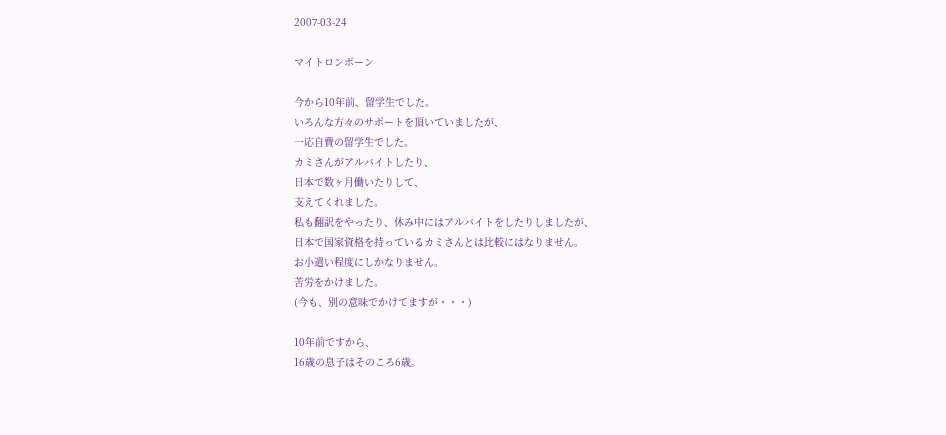2007-03-24

マイトロンボーン

今から10年前、留学生でした。
いろんな方々のサポートを頂いていましたが、
一応自費の留学生でした。
カミさんがアルバイトしたり、
日本で数ヶ月働いたりして、
支えてくれました。
私も翻訳をやったり、休み中にはアルバイトをしたりしましたが、
日本で国家資格を持っているカミさんとは比較にはなりません。
お小遣い程度にしかなりません。
苦労をかけました。
(今も、別の意味でかけてますが・・・)

10年前ですから、
16歳の息子はそのころ6歳。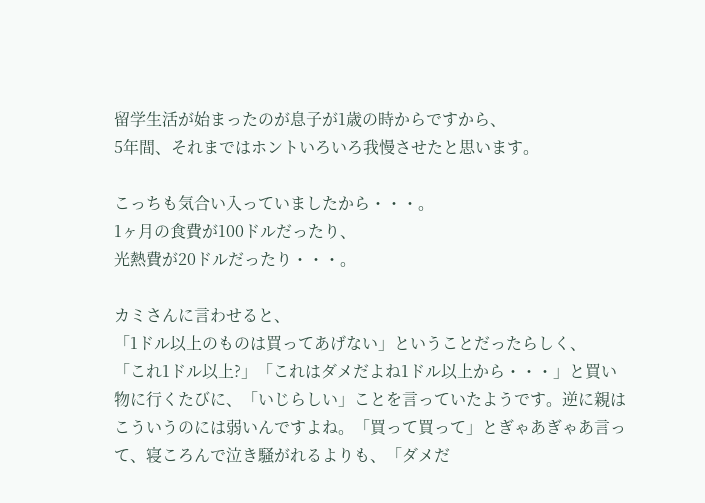留学生活が始まったのが息子が1歳の時からですから、
5年間、それまではホントいろいろ我慢させたと思います。

こっちも気合い入っていましたから・・・。
1ヶ月の食費が100ドルだったり、
光熱費が20ドルだったり・・・。

カミさんに言わせると、
「1ドル以上のものは買ってあげない」ということだったらしく、
「これ1ドル以上?」「これはダメだよね1ドル以上から・・・」と買い物に行くたびに、「いじらしい」ことを言っていたようです。逆に親はこういうのには弱いんですよね。「買って買って」とぎゃあぎゃあ言って、寝ころんで泣き騒がれるよりも、「ダメだ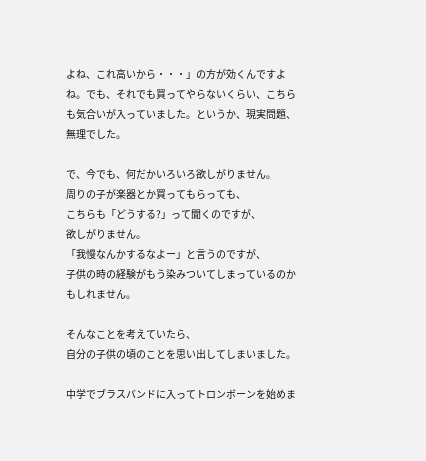よね、これ高いから・・・」の方が効くんですよね。でも、それでも買ってやらないくらい、こちらも気合いが入っていました。というか、現実問題、無理でした。

で、今でも、何だかいろいろ欲しがりません。
周りの子が楽器とか買ってもらっても、
こちらも「どうする?」って聞くのですが、
欲しがりません。
「我慢なんかするなよー」と言うのですが、
子供の時の経験がもう染みついてしまっているのかもしれません。

そんなことを考えていたら、
自分の子供の頃のことを思い出してしまいました。

中学でブラスバンドに入ってトロンボーンを始めま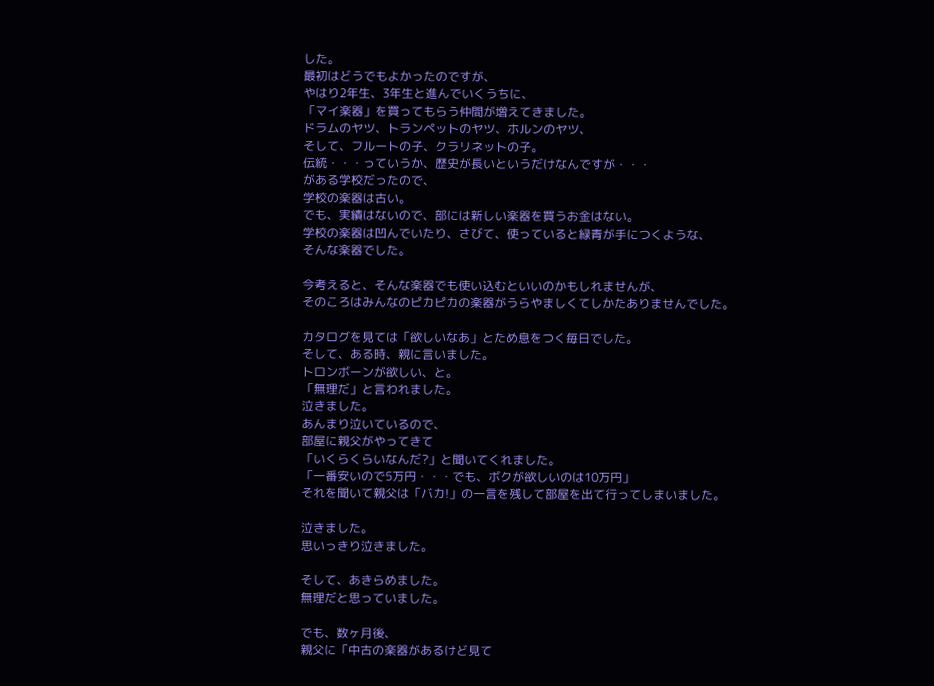した。
最初はどうでもよかったのですが、
やはり2年生、3年生と進んでいくうちに、
「マイ楽器」を買ってもらう仲間が増えてきました。
ドラムのヤツ、トランペットのヤツ、ホルンのヤツ、
そして、フルートの子、クラリネットの子。
伝統・・・っていうか、歴史が長いというだけなんですが・・・
がある学校だったので、
学校の楽器は古い。
でも、実績はないので、部には新しい楽器を買うお金はない。
学校の楽器は凹んでいたり、さびて、使っていると緑青が手につくような、
そんな楽器でした。

今考えると、そんな楽器でも使い込むといいのかもしれませんが、
そのころはみんなのピカピカの楽器がうらやましくてしかたありませんでした。

カタログを見ては「欲しいなあ」とため息をつく毎日でした。
そして、ある時、親に言いました。
トロンボーンが欲しい、と。
「無理だ」と言われました。
泣きました。
あんまり泣いているので、
部屋に親父がやってきて
「いくらくらいなんだ?」と聞いてくれました。
「一番安いので5万円・・・でも、ボクが欲しいのは10万円」
それを聞いて親父は「バカ!」の一言を残して部屋を出て行ってしまいました。

泣きました。
思いっきり泣きました。

そして、あきらめました。
無理だと思っていました。

でも、数ヶ月後、
親父に「中古の楽器があるけど見て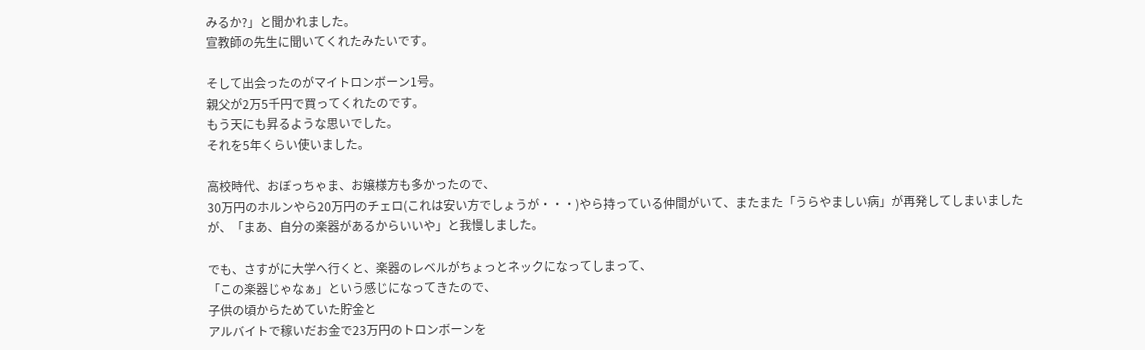みるか?」と聞かれました。
宣教師の先生に聞いてくれたみたいです。

そして出会ったのがマイトロンボーン1号。
親父が2万5千円で買ってくれたのです。
もう天にも昇るような思いでした。
それを5年くらい使いました。

高校時代、おぼっちゃま、お嬢様方も多かったので、
30万円のホルンやら20万円のチェロ(これは安い方でしょうが・・・)やら持っている仲間がいて、またまた「うらやましい病」が再発してしまいましたが、「まあ、自分の楽器があるからいいや」と我慢しました。

でも、さすがに大学へ行くと、楽器のレベルがちょっとネックになってしまって、
「この楽器じゃなぁ」という感じになってきたので、
子供の頃からためていた貯金と
アルバイトで稼いだお金で23万円のトロンボーンを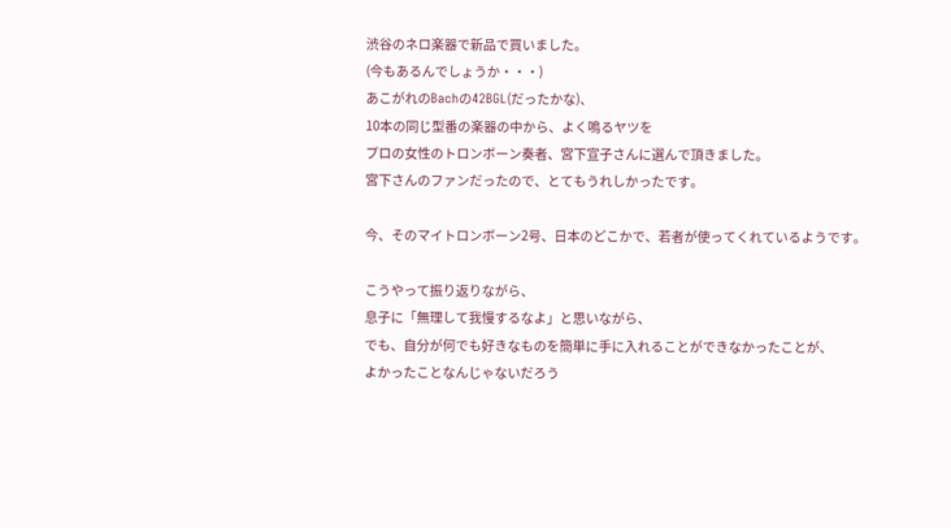渋谷のネロ楽器で新品で買いました。
(今もあるんでしょうか・・・)
あこがれのBachの42BGL(だったかな)、
10本の同じ型番の楽器の中から、よく鳴るヤツを
プロの女性のトロンボーン奏者、宮下宣子さんに選んで頂きました。
宮下さんのファンだったので、とてもうれしかったです。

今、そのマイトロンボーン2号、日本のどこかで、若者が使ってくれているようです。

こうやって振り返りながら、
息子に「無理して我慢するなよ」と思いながら、
でも、自分が何でも好きなものを簡単に手に入れることができなかったことが、
よかったことなんじゃないだろう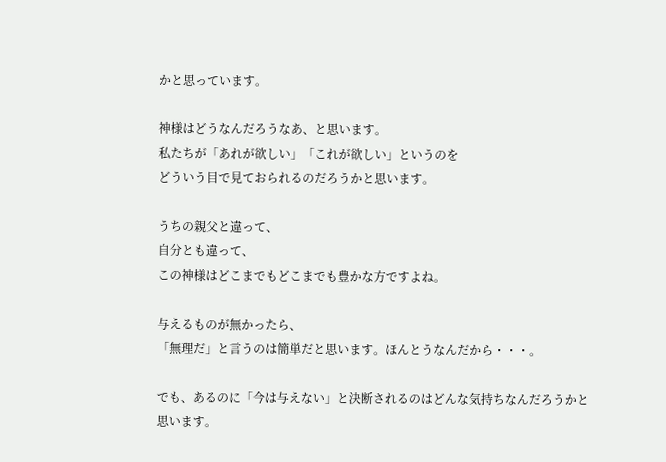かと思っています。

神様はどうなんだろうなあ、と思います。
私たちが「あれが欲しい」「これが欲しい」というのを
どういう目で見ておられるのだろうかと思います。

うちの親父と違って、
自分とも違って、
この神様はどこまでもどこまでも豊かな方ですよね。

与えるものが無かったら、
「無理だ」と言うのは簡単だと思います。ほんとうなんだから・・・。

でも、あるのに「今は与えない」と決断されるのはどんな気持ちなんだろうかと思います。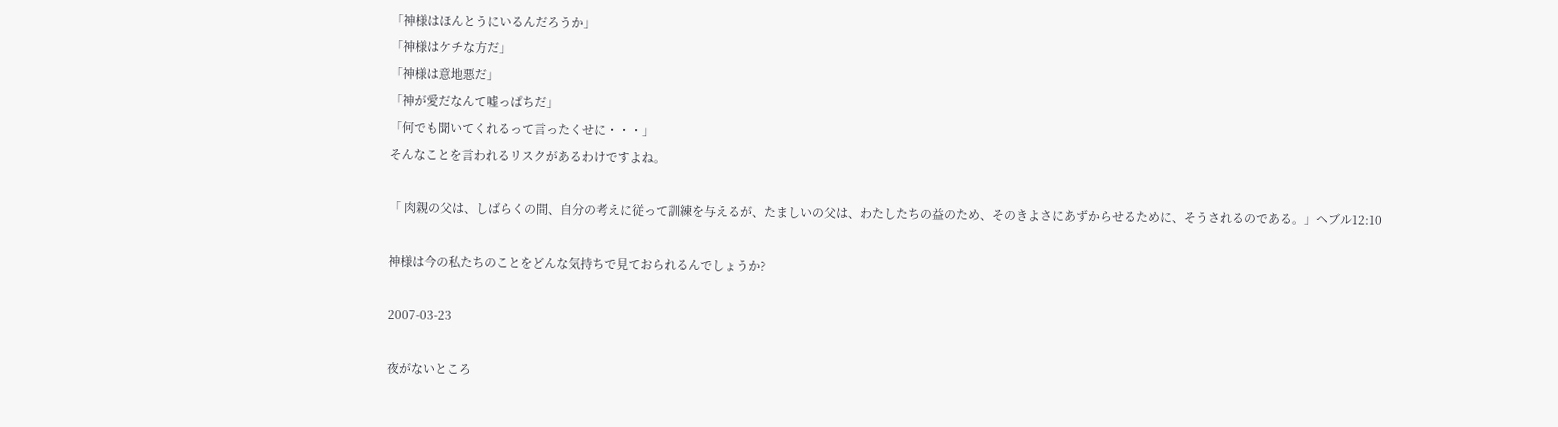「神様はほんとうにいるんだろうか」
「神様はケチな方だ」
「神様は意地悪だ」
「神が愛だなんて嘘っぱちだ」
「何でも聞いてくれるって言ったくせに・・・」
そんなことを言われるリスクがあるわけですよね。

「 肉親の父は、しばらくの間、自分の考えに従って訓練を与えるが、たましいの父は、わたしたちの益のため、そのきよさにあずからせるために、そうされるのである。」ヘブル12:10

神様は今の私たちのことをどんな気持ちで見ておられるんでしょうか?

2007-03-23

夜がないところ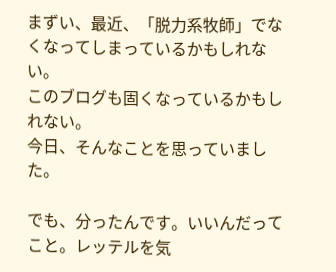まずい、最近、「脱力系牧師」でなくなってしまっているかもしれない。
このブログも固くなっているかもしれない。
今日、そんなことを思っていました。

でも、分ったんです。いいんだってこと。レッテルを気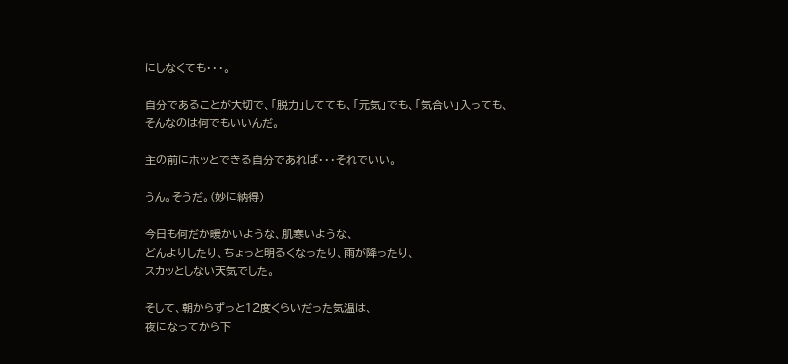にしなくても・・・。

自分であることが大切で、「脱力」してても、「元気」でも、「気合い」入っても、
そんなのは何でもいいんだ。

主の前にホッとできる自分であれば・・・それでいい。

うん。そうだ。(妙に納得)

今日も何だか暖かいような、肌寒いような、
どんよりしたり、ちょっと明るくなったり、雨が降ったり、
スカッとしない天気でした。

そして、朝からずっと12度くらいだった気温は、
夜になってから下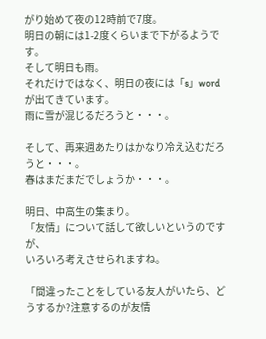がり始めて夜の12時前で7度。
明日の朝には1-2度くらいまで下がるようです。
そして明日も雨。
それだけではなく、明日の夜には「s」wordが出てきています。
雨に雪が混じるだろうと・・・。

そして、再来週あたりはかなり冷え込むだろうと・・・。
春はまだまだでしょうか・・・。

明日、中高生の集まり。
「友情」について話して欲しいというのですが、
いろいろ考えさせられますね。

「間違ったことをしている友人がいたら、どうするか?注意するのが友情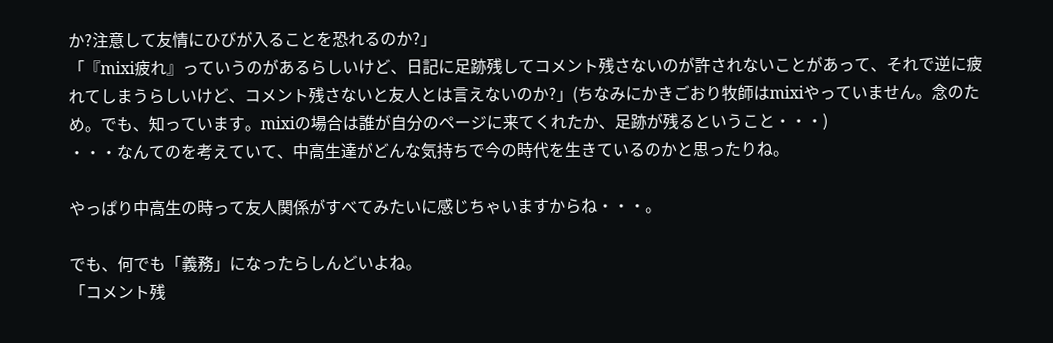か?注意して友情にひびが入ることを恐れるのか?」
「『mixi疲れ』っていうのがあるらしいけど、日記に足跡残してコメント残さないのが許されないことがあって、それで逆に疲れてしまうらしいけど、コメント残さないと友人とは言えないのか?」(ちなみにかきごおり牧師はmixiやっていません。念のため。でも、知っています。mixiの場合は誰が自分のページに来てくれたか、足跡が残るということ・・・)
・・・なんてのを考えていて、中高生達がどんな気持ちで今の時代を生きているのかと思ったりね。

やっぱり中高生の時って友人関係がすべてみたいに感じちゃいますからね・・・。

でも、何でも「義務」になったらしんどいよね。
「コメント残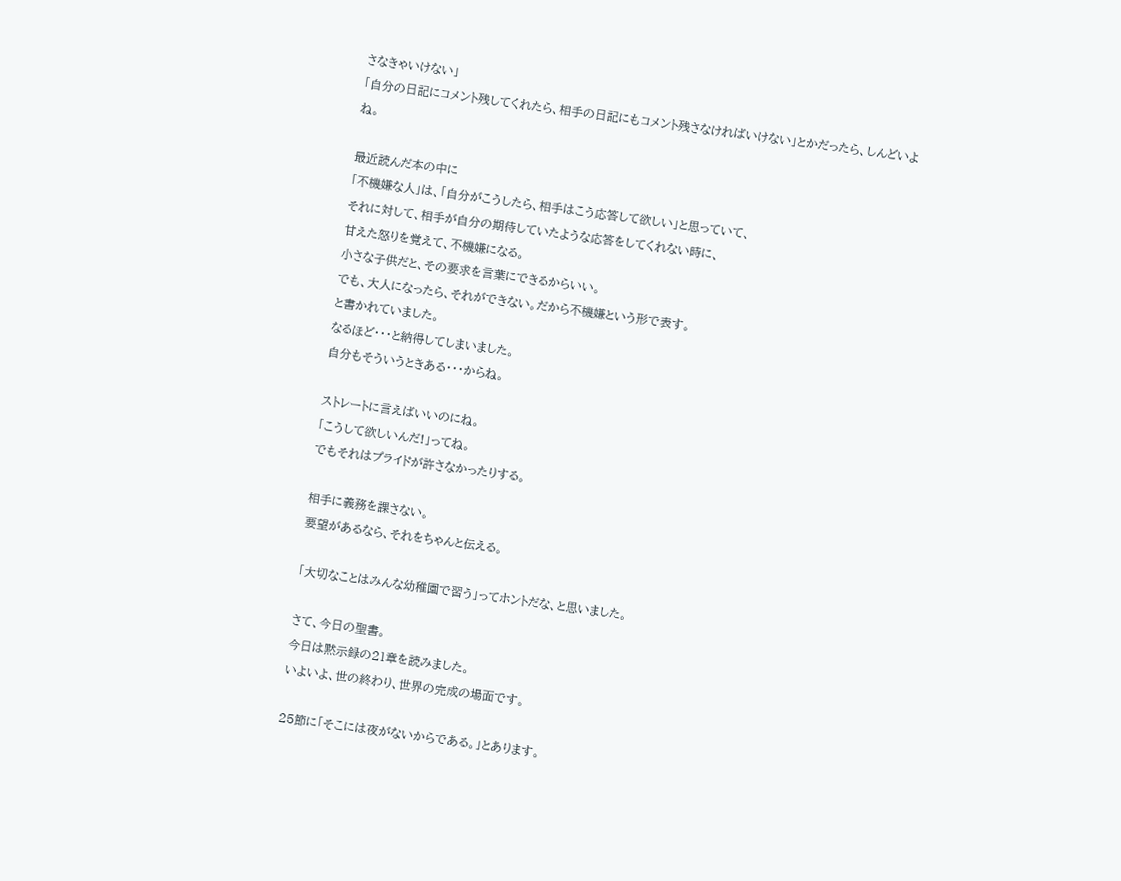さなきゃいけない」
「自分の日記にコメント残してくれたら、相手の日記にもコメント残さなければいけない」とかだったら、しんどいよね。

最近読んだ本の中に
「不機嫌な人」は、「自分がこうしたら、相手はこう応答して欲しい」と思っていて、
それに対して、相手が自分の期待していたような応答をしてくれない時に、
甘えた怒りを覚えて、不機嫌になる。
小さな子供だと、その要求を言葉にできるからいい。
でも、大人になったら、それができない。だから不機嫌という形で表す。
と書かれていました。
なるほど・・・と納得してしまいました。
自分もそういうときある・・・からね。

ストレートに言えばいいのにね。
「こうして欲しいんだ!」ってね。
でもそれはプライドが許さなかったりする。

相手に義務を課さない。
要望があるなら、それをちゃんと伝える。

「大切なことはみんな幼稚園で習う」ってホントだな、と思いました。

さて、今日の聖書。
今日は黙示録の21章を読みました。
いよいよ、世の終わり、世界の完成の場面です。

25節に「そこには夜がないからである。」とあります。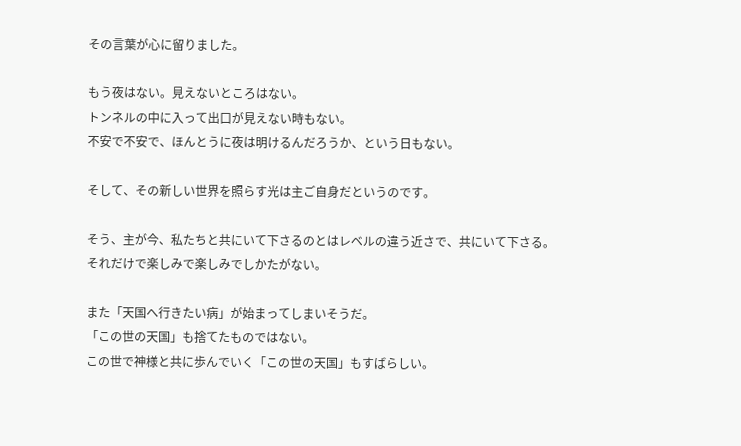その言葉が心に留りました。

もう夜はない。見えないところはない。
トンネルの中に入って出口が見えない時もない。
不安で不安で、ほんとうに夜は明けるんだろうか、という日もない。

そして、その新しい世界を照らす光は主ご自身だというのです。

そう、主が今、私たちと共にいて下さるのとはレベルの違う近さで、共にいて下さる。
それだけで楽しみで楽しみでしかたがない。

また「天国へ行きたい病」が始まってしまいそうだ。
「この世の天国」も捨てたものではない。
この世で神様と共に歩んでいく「この世の天国」もすばらしい。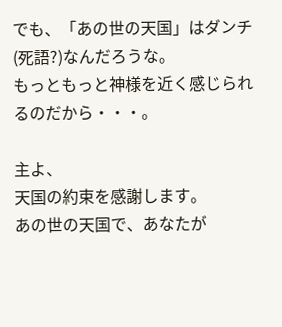でも、「あの世の天国」はダンチ(死語?)なんだろうな。
もっともっと神様を近く感じられるのだから・・・。

主よ、
天国の約束を感謝します。
あの世の天国で、あなたが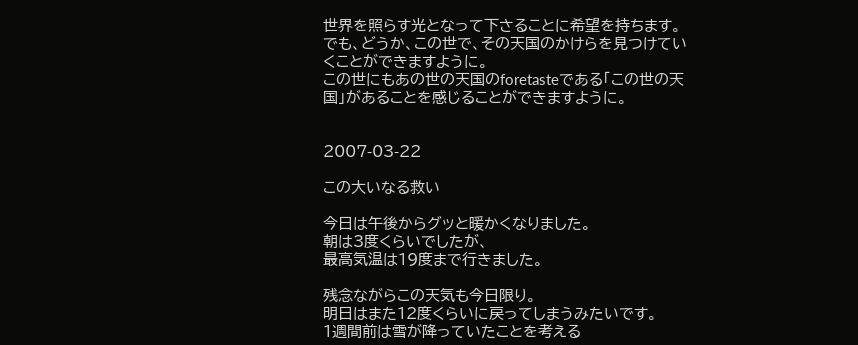世界を照らす光となって下さることに希望を持ちます。
でも、どうか、この世で、その天国のかけらを見つけていくことができますように。
この世にもあの世の天国のforetasteである「この世の天国」があることを感じることができますように。


2007-03-22

この大いなる救い

今日は午後からグッと暖かくなりました。
朝は3度くらいでしたが、
最高気温は19度まで行きました。

残念ながらこの天気も今日限り。
明日はまた12度くらいに戻ってしまうみたいです。
1週間前は雪が降っていたことを考える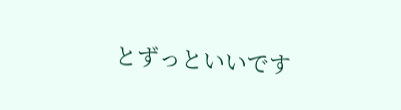とずっといいです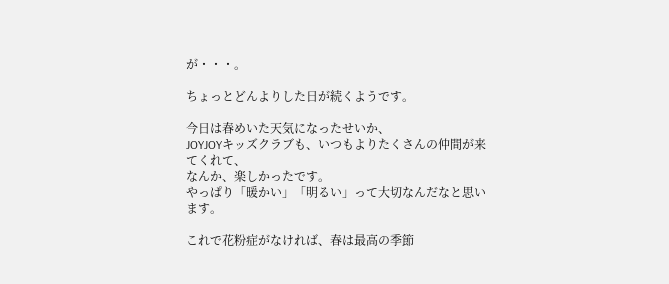が・・・。

ちょっとどんよりした日が続くようです。

今日は春めいた天気になったせいか、
JOYJOYキッズクラブも、いつもよりたくさんの仲間が来てくれて、
なんか、楽しかったです。
やっぱり「暖かい」「明るい」って大切なんだなと思います。

これで花粉症がなければ、春は最高の季節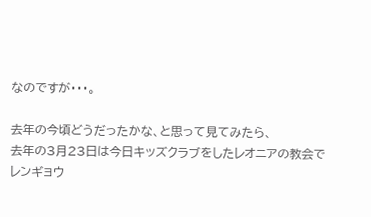なのですが・・・。

去年の今頃どうだったかな、と思って見てみたら、
去年の3月23日は今日キッズクラブをしたレオニアの教会で
レンギョウ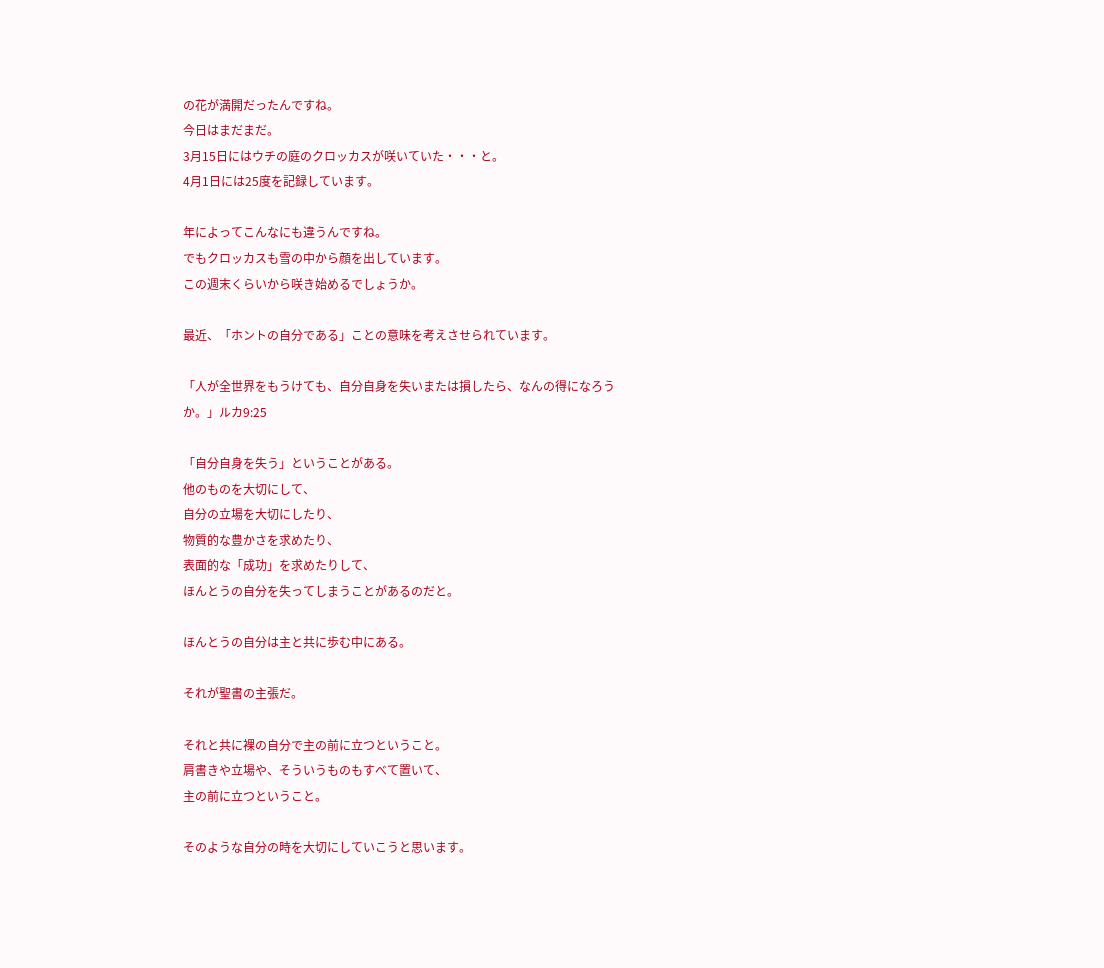の花が満開だったんですね。
今日はまだまだ。
3月15日にはウチの庭のクロッカスが咲いていた・・・と。
4月1日には25度を記録しています。

年によってこんなにも違うんですね。
でもクロッカスも雪の中から顔を出しています。
この週末くらいから咲き始めるでしょうか。

最近、「ホントの自分である」ことの意味を考えさせられています。

「人が全世界をもうけても、自分自身を失いまたは損したら、なんの得になろうか。」ルカ9:25

「自分自身を失う」ということがある。
他のものを大切にして、
自分の立場を大切にしたり、
物質的な豊かさを求めたり、
表面的な「成功」を求めたりして、
ほんとうの自分を失ってしまうことがあるのだと。

ほんとうの自分は主と共に歩む中にある。

それが聖書の主張だ。

それと共に裸の自分で主の前に立つということ。
肩書きや立場や、そういうものもすべて置いて、
主の前に立つということ。

そのような自分の時を大切にしていこうと思います。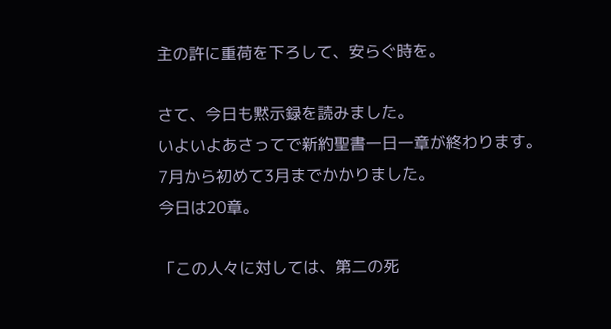主の許に重荷を下ろして、安らぐ時を。

さて、今日も黙示録を読みました。
いよいよあさってで新約聖書一日一章が終わります。
7月から初めて3月までかかりました。
今日は20章。

「この人々に対しては、第二の死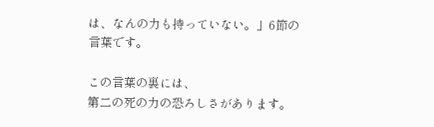は、なんの力も持っていない。」6節の言葉です。

この言葉の裏には、
第二の死の力の恐ろしさがあります。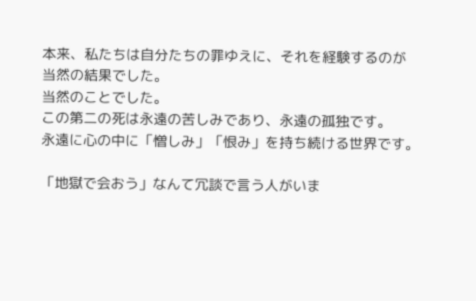本来、私たちは自分たちの罪ゆえに、それを経験するのが
当然の結果でした。
当然のことでした。
この第二の死は永遠の苦しみであり、永遠の孤独です。
永遠に心の中に「憎しみ」「恨み」を持ち続ける世界です。

「地獄で会おう」なんて冗談で言う人がいま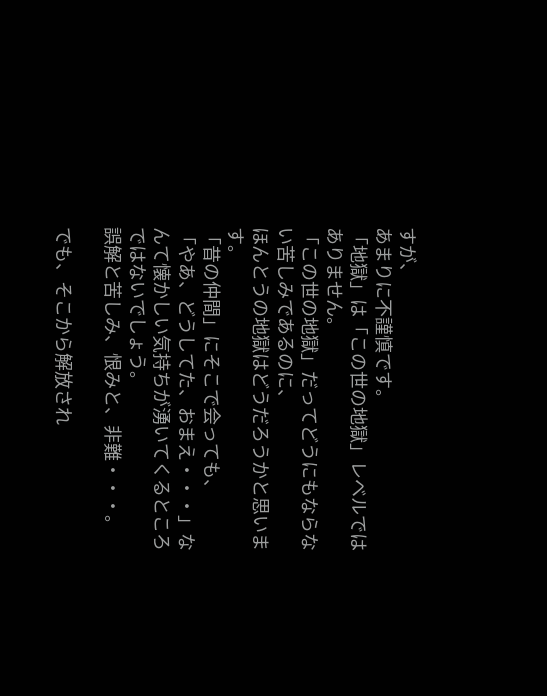すが、
あまりに不謹慎です。
「地獄」は「この世の地獄」レベルではありません。
「この世の地獄」だってどうにもならない苦しみであるのに、
ほんとうの地獄はどうだろうかと思います。
「昔の仲間」にそこで会っても、
「やあ、どうしてた、おまえ・・・」なんて懐かしい気持ちが湧いてくるところではないでしょう。
誤解と苦しみ、恨みと、非難・・・。

でも、そこから解放され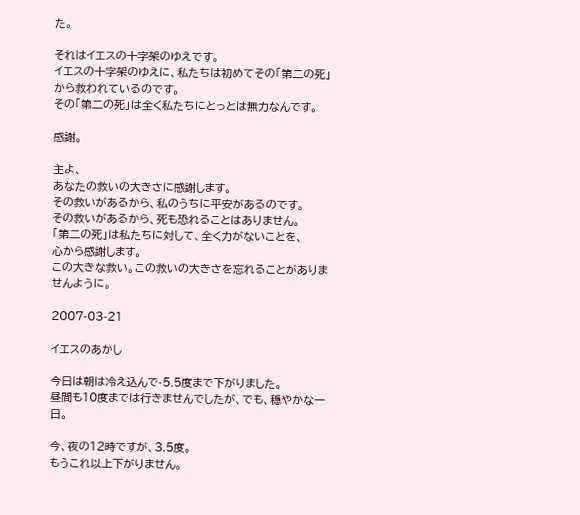た。

それはイエスの十字架のゆえです。
イエスの十字架のゆえに、私たちは初めてその「第二の死」から救われているのです。
その「第二の死」は全く私たちにとっとは無力なんです。

感謝。

主よ、
あなたの救いの大きさに感謝します。
その救いがあるから、私のうちに平安があるのです。
その救いがあるから、死も恐れることはありません。
「第二の死」は私たちに対して、全く力がないことを、
心から感謝します。
この大きな救い。この救いの大きさを忘れることがありませんように。

2007-03-21

イエスのあかし

今日は朝は冷え込んで-5.5度まで下がりました。
昼間も10度までは行きませんでしたが、でも、穏やかな一日。

今、夜の12時ですが、3.5度。
もうこれ以上下がりません。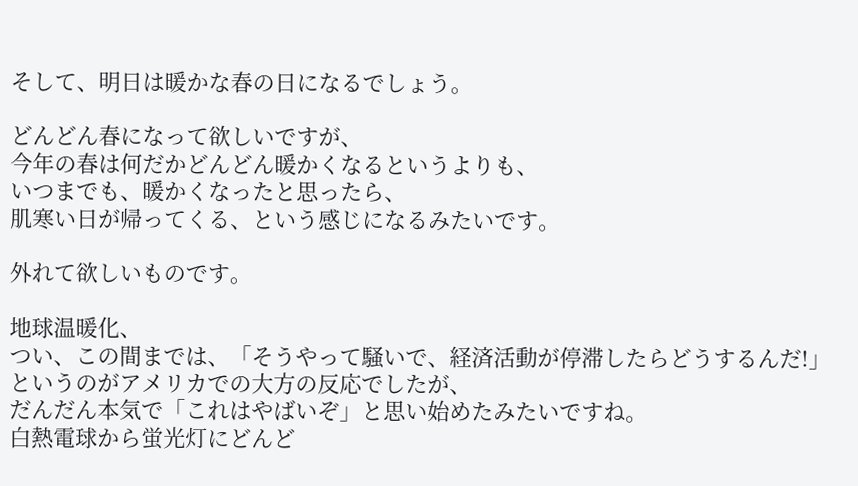そして、明日は暖かな春の日になるでしょう。

どんどん春になって欲しいですが、
今年の春は何だかどんどん暖かくなるというよりも、
いつまでも、暖かくなったと思ったら、
肌寒い日が帰ってくる、という感じになるみたいです。

外れて欲しいものです。

地球温暖化、
つい、この間までは、「そうやって騒いで、経済活動が停滞したらどうするんだ!」
というのがアメリカでの大方の反応でしたが、
だんだん本気で「これはやばいぞ」と思い始めたみたいですね。
白熱電球から蛍光灯にどんど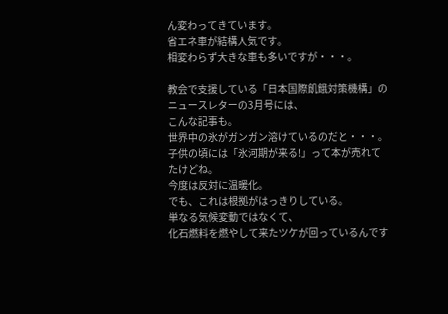ん変わってきています。
省エネ車が結構人気です。
相変わらず大きな車も多いですが・・・。

教会で支援している「日本国際飢餓対策機構」のニュースレターの3月号には、
こんな記事も。
世界中の氷がガンガン溶けているのだと・・・。
子供の頃には「氷河期が来る!」って本が売れてたけどね。
今度は反対に温暖化。
でも、これは根拠がはっきりしている。
単なる気候変動ではなくて、
化石燃料を燃やして来たツケが回っているんです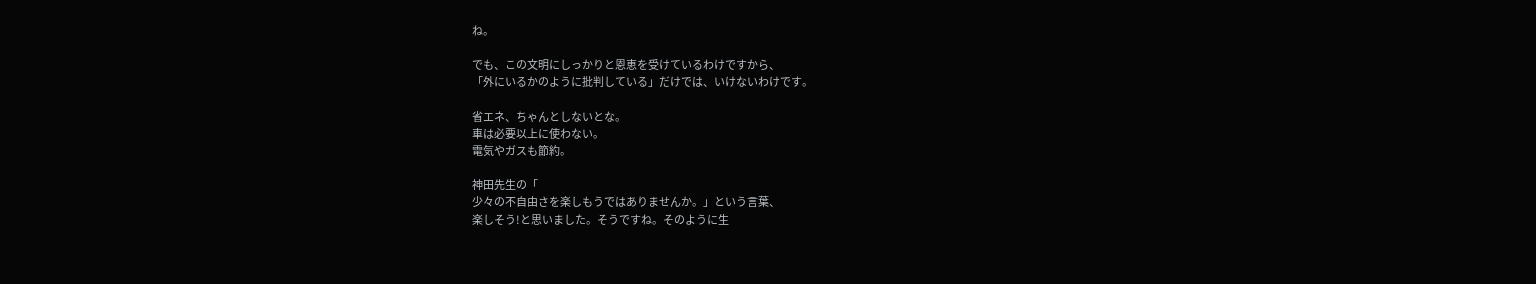ね。

でも、この文明にしっかりと恩恵を受けているわけですから、
「外にいるかのように批判している」だけでは、いけないわけです。

省エネ、ちゃんとしないとな。
車は必要以上に使わない。
電気やガスも節約。

神田先生の「
少々の不自由さを楽しもうではありませんか。」という言葉、
楽しそう!と思いました。そうですね。そのように生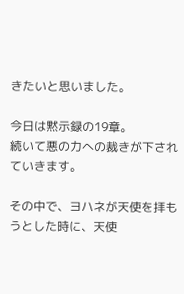きたいと思いました。

今日は黙示録の19章。
続いて悪の力への裁きが下されていきます。

その中で、ヨハネが天使を拝もうとした時に、天使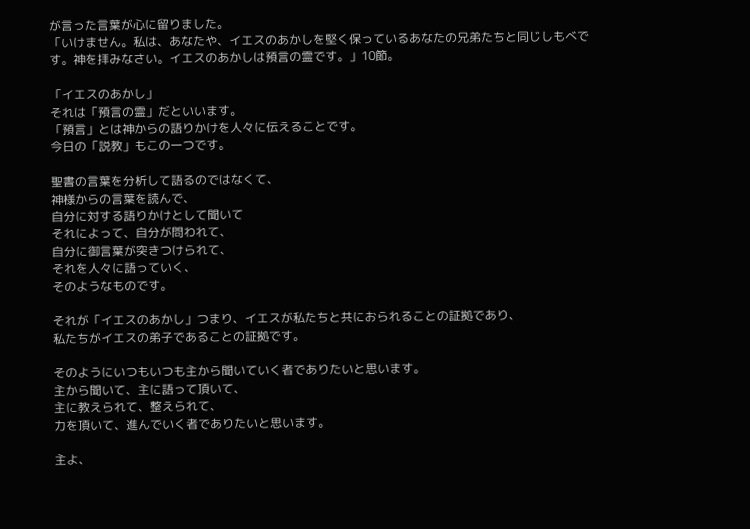が言った言葉が心に留りました。
「いけません。私は、あなたや、イエスのあかしを堅く保っているあなたの兄弟たちと同じしもべです。神を拝みなさい。イエスのあかしは預言の霊です。」10節。

「イエスのあかし」
それは「預言の霊」だといいます。
「預言」とは神からの語りかけを人々に伝えることです。
今日の「説教」もこの一つです。

聖書の言葉を分析して語るのではなくて、
神様からの言葉を読んで、
自分に対する語りかけとして聞いて
それによって、自分が問われて、
自分に御言葉が突きつけられて、
それを人々に語っていく、
そのようなものです。

それが「イエスのあかし」つまり、イエスが私たちと共におられることの証拠であり、
私たちがイエスの弟子であることの証拠です。

そのようにいつもいつも主から聞いていく者でありたいと思います。
主から聞いて、主に語って頂いて、
主に教えられて、整えられて、
力を頂いて、進んでいく者でありたいと思います。

主よ、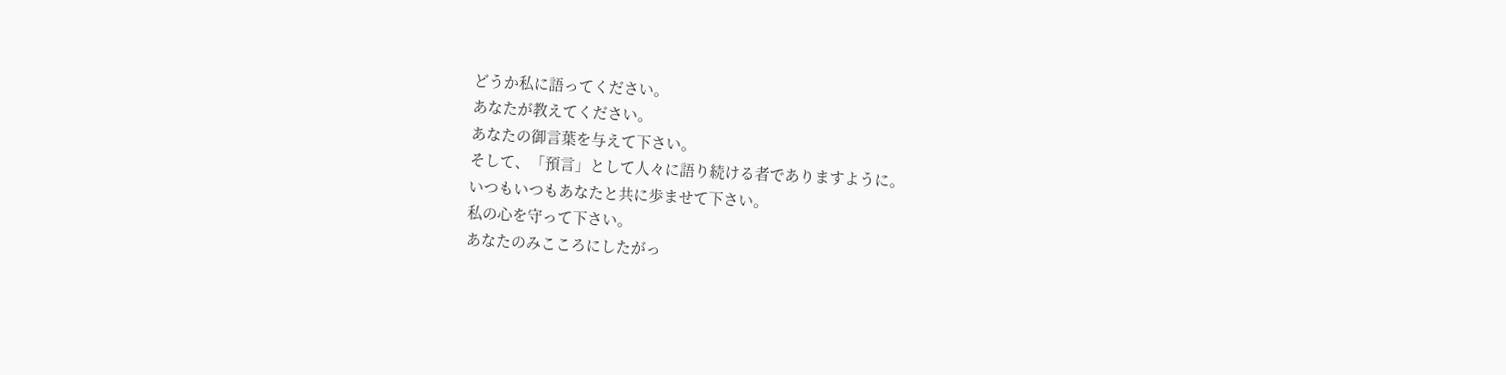どうか私に語ってください。
あなたが教えてください。
あなたの御言葉を与えて下さい。
そして、「預言」として人々に語り続ける者でありますように。
いつもいつもあなたと共に歩ませて下さい。
私の心を守って下さい。
あなたのみこころにしたがっ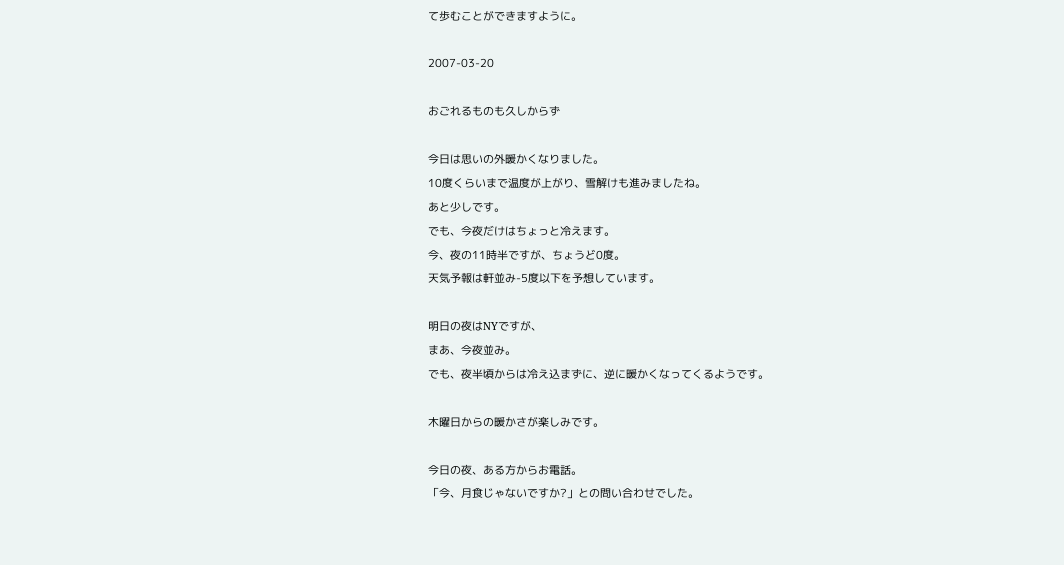て歩むことができますように。

2007-03-20

おごれるものも久しからず

今日は思いの外暖かくなりました。
10度くらいまで温度が上がり、雪解けも進みましたね。
あと少しです。
でも、今夜だけはちょっと冷えます。
今、夜の11時半ですが、ちょうど0度。
天気予報は軒並み-5度以下を予想しています。

明日の夜はNYですが、
まあ、今夜並み。
でも、夜半頃からは冷え込まずに、逆に暖かくなってくるようです。

木曜日からの暖かさが楽しみです。

今日の夜、ある方からお電話。
「今、月食じゃないですか?」との問い合わせでした。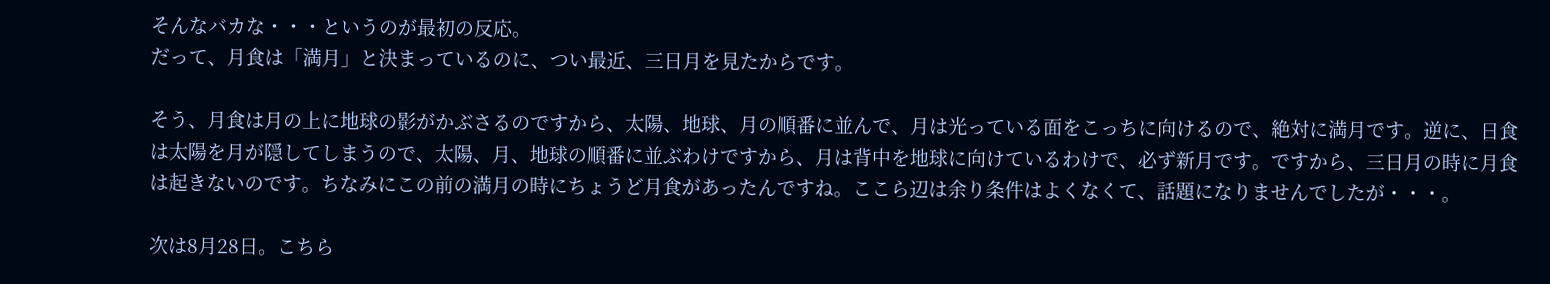そんなバカな・・・というのが最初の反応。
だって、月食は「満月」と決まっているのに、つい最近、三日月を見たからです。

そう、月食は月の上に地球の影がかぶさるのですから、太陽、地球、月の順番に並んで、月は光っている面をこっちに向けるので、絶対に満月です。逆に、日食は太陽を月が隠してしまうので、太陽、月、地球の順番に並ぶわけですから、月は背中を地球に向けているわけで、必ず新月です。ですから、三日月の時に月食は起きないのです。ちなみにこの前の満月の時にちょうど月食があったんですね。ここら辺は余り条件はよくなくて、話題になりませんでしたが・・・。

次は8月28日。こちら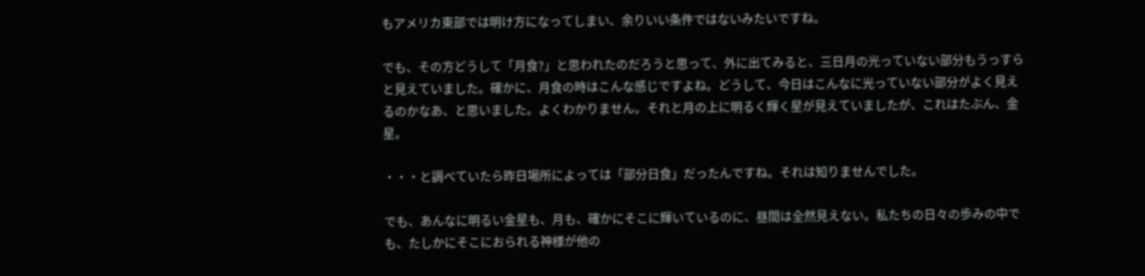もアメリカ東部では明け方になってしまい、余りいい条件ではないみたいですね。

でも、その方どうして「月食?」と思われたのだろうと思って、外に出てみると、三日月の光っていない部分もうっすらと見えていました。確かに、月食の時はこんな感じですよね。どうして、今日はこんなに光っていない部分がよく見えるのかなあ、と思いました。よくわかりません。それと月の上に明るく輝く星が見えていましたが、これはたぶん、金星。

・・・と調べていたら昨日場所によっては「部分日食」だったんですね。それは知りませんでした。

でも、あんなに明るい金星も、月も、確かにそこに輝いているのに、昼間は全然見えない。私たちの日々の歩みの中でも、たしかにそこにおられる神様が他の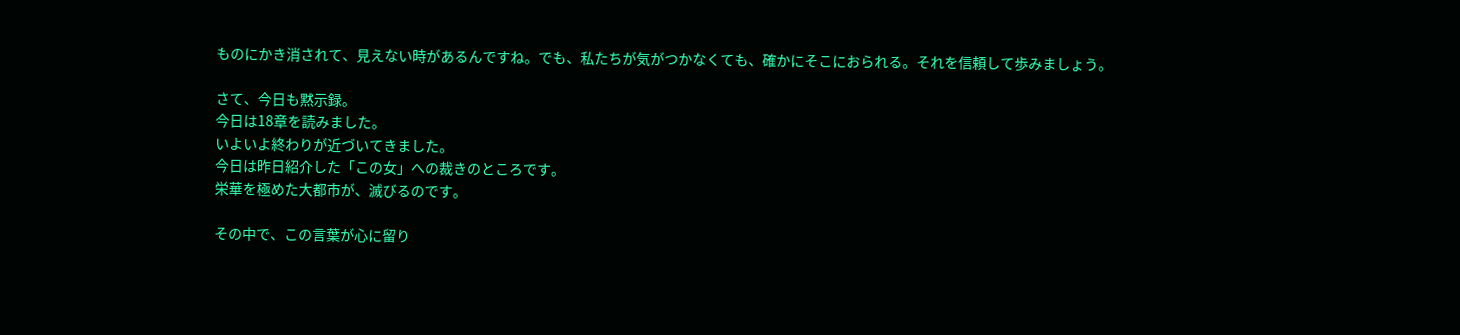ものにかき消されて、見えない時があるんですね。でも、私たちが気がつかなくても、確かにそこにおられる。それを信頼して歩みましょう。

さて、今日も黙示録。
今日は18章を読みました。
いよいよ終わりが近づいてきました。
今日は昨日紹介した「この女」への裁きのところです。
栄華を極めた大都市が、滅びるのです。

その中で、この言葉が心に留り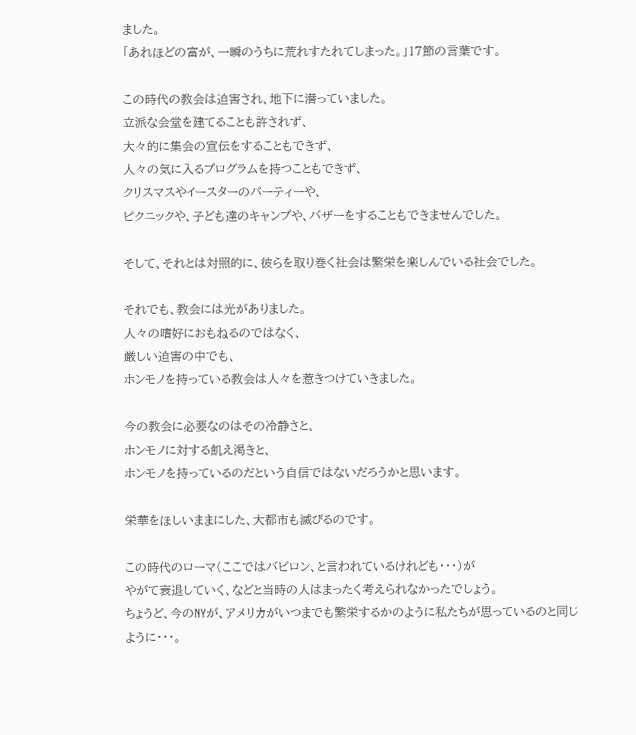ました。
「あれほどの富が、一瞬のうちに荒れすたれてしまった。」17節の言葉です。

この時代の教会は迫害され、地下に潜っていました。
立派な会堂を建てることも許されず、
大々的に集会の宣伝をすることもできず、
人々の気に入るプログラムを持つこともできず、
クリスマスやイースターのパーティーや、
ピクニックや、子ども達のキャンプや、バザーをすることもできませんでした。

そして、それとは対照的に、彼らを取り巻く社会は繁栄を楽しんでいる社会でした。

それでも、教会には光がありました。
人々の嗜好におもねるのではなく、
厳しい迫害の中でも、
ホンモノを持っている教会は人々を惹きつけていきました。

今の教会に必要なのはその冷静さと、
ホンモノに対する飢え渇きと、
ホンモノを持っているのだという自信ではないだろうかと思います。

栄華をほしいままにした、大都市も滅びるのです。

この時代のローマ(ここではバビロン、と言われているけれども・・・)が
やがて衰退していく、などと当時の人はまったく考えられなかったでしょう。
ちょうど、今のNYが、アメリカがいつまでも繁栄するかのように私たちが思っているのと同じように・・・。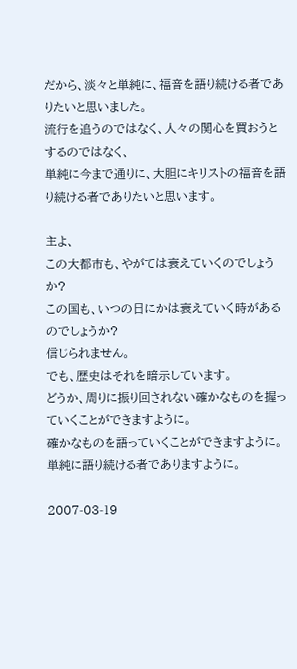だから、淡々と単純に、福音を語り続ける者でありたいと思いました。
流行を追うのではなく、人々の関心を買おうとするのではなく、
単純に今まで通りに、大胆にキリストの福音を語り続ける者でありたいと思います。

主よ、
この大都市も、やがては衰えていくのでしょうか?
この国も、いつの日にかは衰えていく時があるのでしょうか?
信じられません。
でも、歴史はそれを暗示しています。
どうか、周りに振り回されない確かなものを握っていくことができますように。
確かなものを語っていくことができますように。
単純に語り続ける者でありますように。

2007-03-19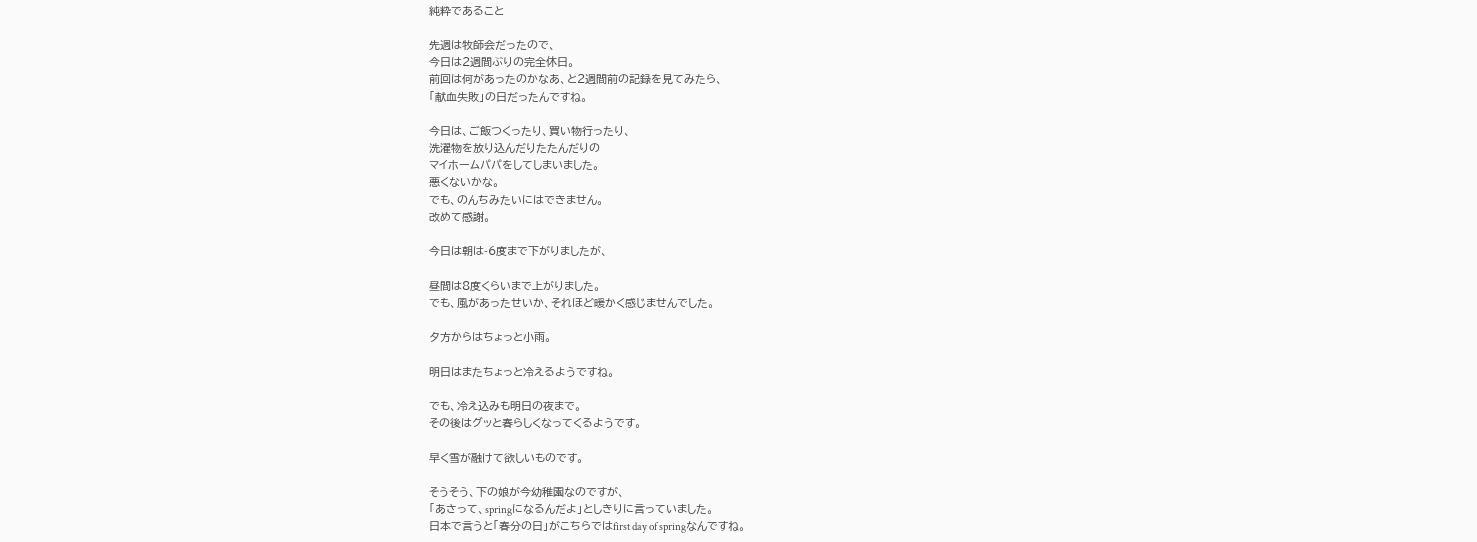純粋であること

先週は牧師会だったので、
今日は2週間ぶりの完全休日。
前回は何があったのかなあ、と2週間前の記録を見てみたら、
「献血失敗」の日だったんですね。

今日は、ご飯つくったり、買い物行ったり、
洗濯物を放り込んだりたたんだりの
マイホームパパをしてしまいました。
悪くないかな。
でも、のんちみたいにはできません。
改めて感謝。

今日は朝は-6度まで下がりましたが、

昼間は8度くらいまで上がりました。
でも、風があったせいか、それほど暖かく感じませんでした。

夕方からはちょっと小雨。

明日はまたちょっと冷えるようですね。

でも、冷え込みも明日の夜まで。
その後はグッと春らしくなってくるようです。

早く雪が融けて欲しいものです。

そうそう、下の娘が今幼稚園なのですが、
「あさって、springになるんだよ」としきりに言っていました。
日本で言うと「春分の日」がこちらではfirst day of springなんですね。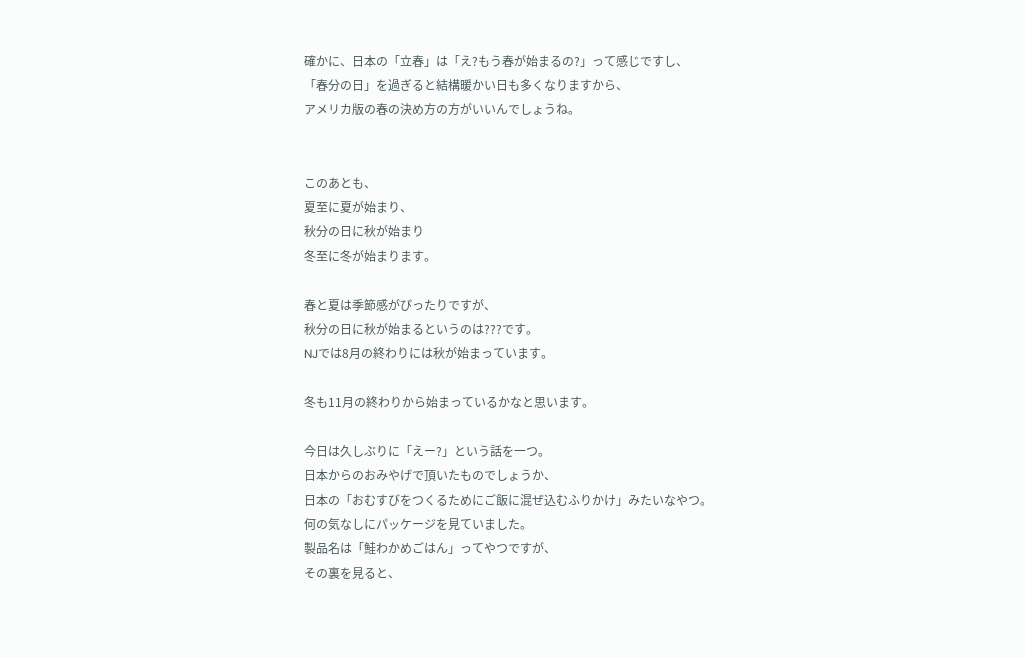確かに、日本の「立春」は「え?もう春が始まるの?」って感じですし、
「春分の日」を過ぎると結構暖かい日も多くなりますから、
アメリカ版の春の決め方の方がいいんでしょうね。


このあとも、
夏至に夏が始まり、
秋分の日に秋が始まり
冬至に冬が始まります。

春と夏は季節感がぴったりですが、
秋分の日に秋が始まるというのは???です。
NJでは8月の終わりには秋が始まっています。

冬も11月の終わりから始まっているかなと思います。

今日は久しぶりに「えー?」という話を一つ。
日本からのおみやげで頂いたものでしょうか、
日本の「おむすびをつくるためにご飯に混ぜ込むふりかけ」みたいなやつ。
何の気なしにパッケージを見ていました。
製品名は「鮭わかめごはん」ってやつですが、
その裏を見ると、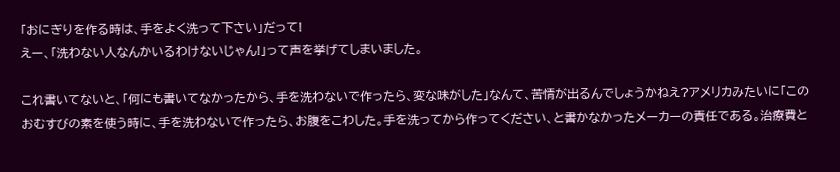「おにぎりを作る時は、手をよく洗って下さい」だって!
えー、「洗わない人なんかいるわけないじゃん!」って声を挙げてしまいました。

これ書いてないと、「何にも書いてなかったから、手を洗わないで作ったら、変な味がした」なんて、苦情が出るんでしょうかねえ?アメリカみたいに「このおむすびの素を使う時に、手を洗わないで作ったら、お腹をこわした。手を洗ってから作ってください、と書かなかったメーカーの責任である。治療費と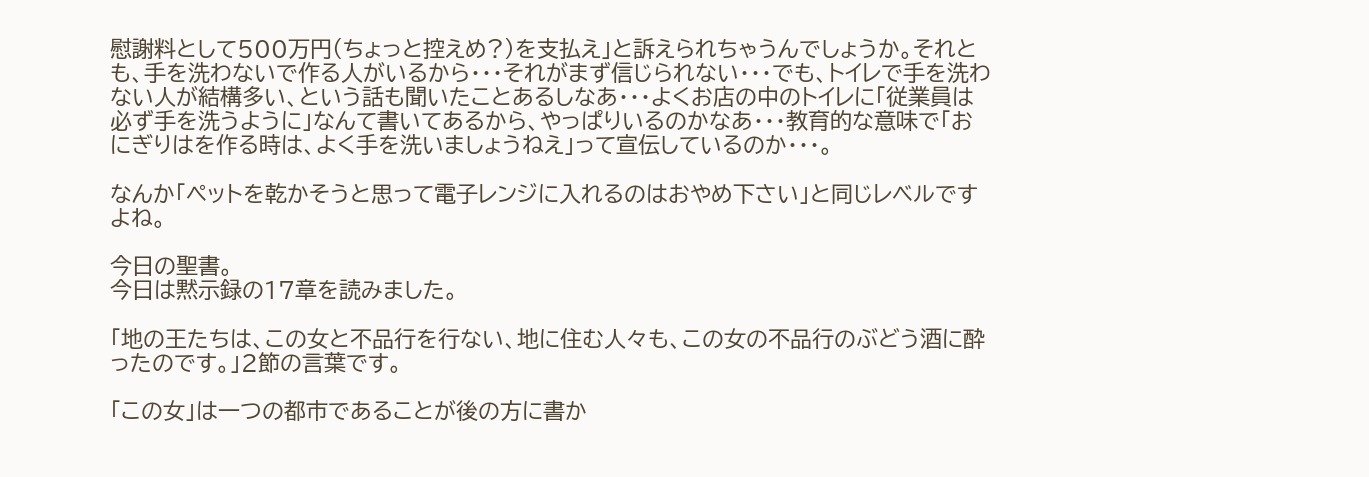慰謝料として500万円(ちょっと控えめ?)を支払え」と訴えられちゃうんでしょうか。それとも、手を洗わないで作る人がいるから・・・それがまず信じられない・・・でも、トイレで手を洗わない人が結構多い、という話も聞いたことあるしなあ・・・よくお店の中のトイレに「従業員は必ず手を洗うように」なんて書いてあるから、やっぱりいるのかなあ・・・教育的な意味で「おにぎりはを作る時は、よく手を洗いましょうねえ」って宣伝しているのか・・・。

なんか「ペットを乾かそうと思って電子レンジに入れるのはおやめ下さい」と同じレベルですよね。

今日の聖書。
今日は黙示録の17章を読みました。

「地の王たちは、この女と不品行を行ない、地に住む人々も、この女の不品行のぶどう酒に酔ったのです。」2節の言葉です。

「この女」は一つの都市であることが後の方に書か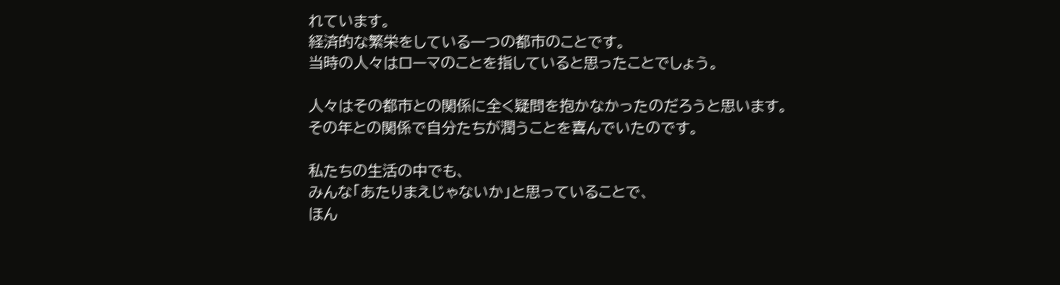れています。
経済的な繁栄をしている一つの都市のことです。
当時の人々はローマのことを指していると思ったことでしょう。

人々はその都市との関係に全く疑問を抱かなかったのだろうと思います。
その年との関係で自分たちが潤うことを喜んでいたのです。

私たちの生活の中でも、
みんな「あたりまえじゃないか」と思っていることで、
ほん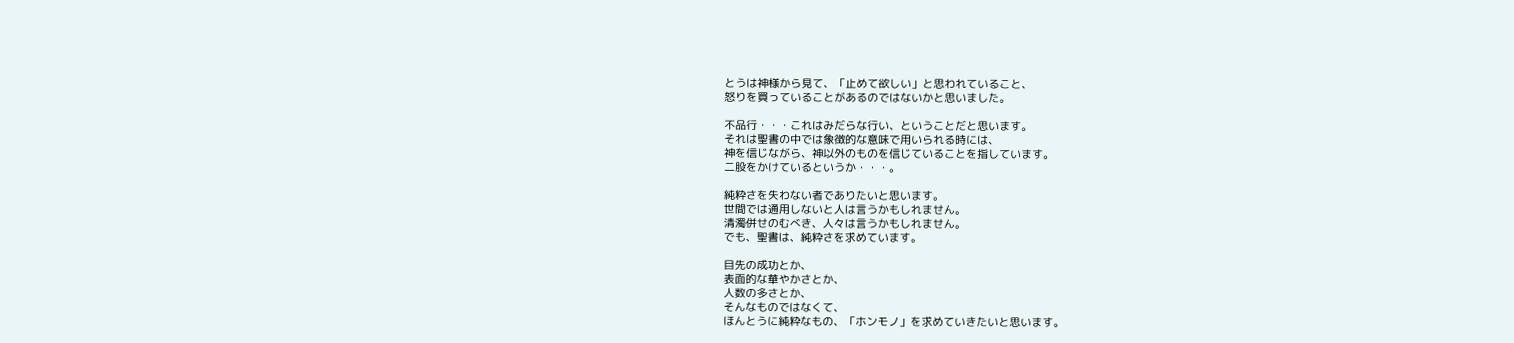とうは神様から見て、「止めて欲しい」と思われていること、
怒りを買っていることがあるのではないかと思いました。

不品行・・・これはみだらな行い、ということだと思います。
それは聖書の中では象徴的な意味で用いられる時には、
神を信じながら、神以外のものを信じていることを指しています。
二股をかけているというか・・・。

純粋さを失わない者でありたいと思います。
世間では通用しないと人は言うかもしれません。
清濁併せのむべき、人々は言うかもしれません。
でも、聖書は、純粋さを求めています。

目先の成功とか、
表面的な華やかさとか、
人数の多さとか、
そんなものではなくて、
ほんとうに純粋なもの、「ホンモノ」を求めていきたいと思います。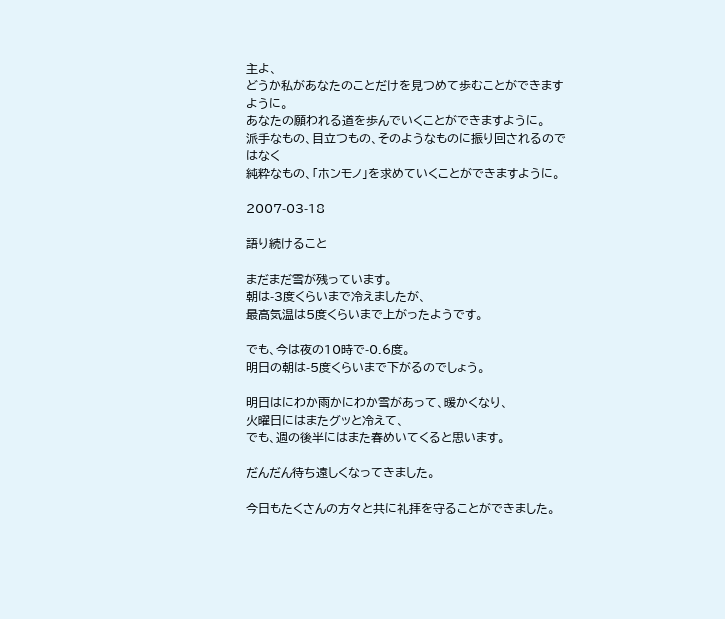主よ、
どうか私があなたのことだけを見つめて歩むことができますように。
あなたの願われる道を歩んでいくことができますように。
派手なもの、目立つもの、そのようなものに振り回されるのではなく
純粋なもの、「ホンモノ」を求めていくことができますように。

2007-03-18

語り続けること

まだまだ雪が残っています。
朝は-3度くらいまで冷えましたが、
最高気温は5度くらいまで上がったようです。

でも、今は夜の10時で-0.6度。
明日の朝は-5度くらいまで下がるのでしょう。

明日はにわか雨かにわか雪があって、暖かくなり、
火曜日にはまたグッと冷えて、
でも、週の後半にはまた春めいてくると思います。

だんだん待ち遠しくなってきました。

今日もたくさんの方々と共に礼拝を守ることができました。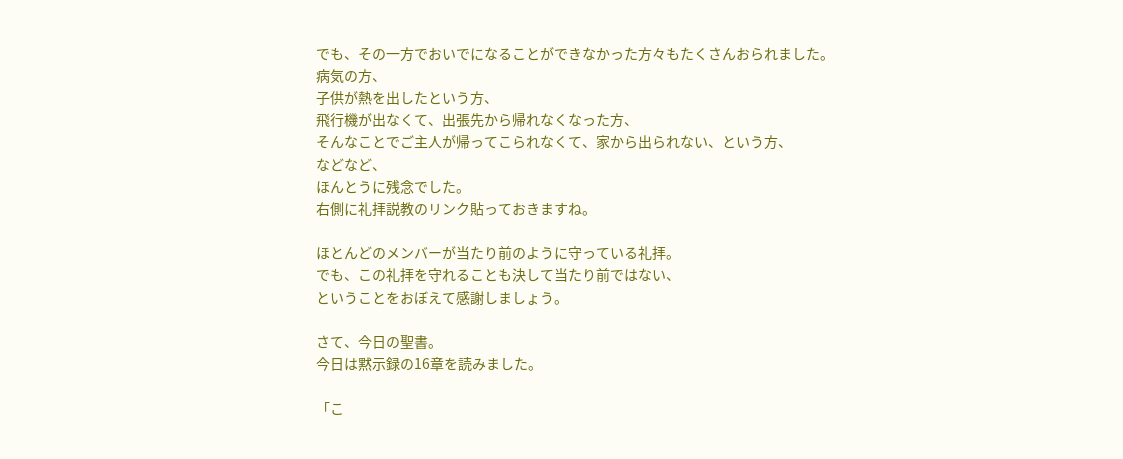でも、その一方でおいでになることができなかった方々もたくさんおられました。
病気の方、
子供が熱を出したという方、
飛行機が出なくて、出張先から帰れなくなった方、
そんなことでご主人が帰ってこられなくて、家から出られない、という方、
などなど、
ほんとうに残念でした。
右側に礼拝説教のリンク貼っておきますね。

ほとんどのメンバーが当たり前のように守っている礼拝。
でも、この礼拝を守れることも決して当たり前ではない、
ということをおぼえて感謝しましょう。

さて、今日の聖書。
今日は黙示録の16章を読みました。

「こ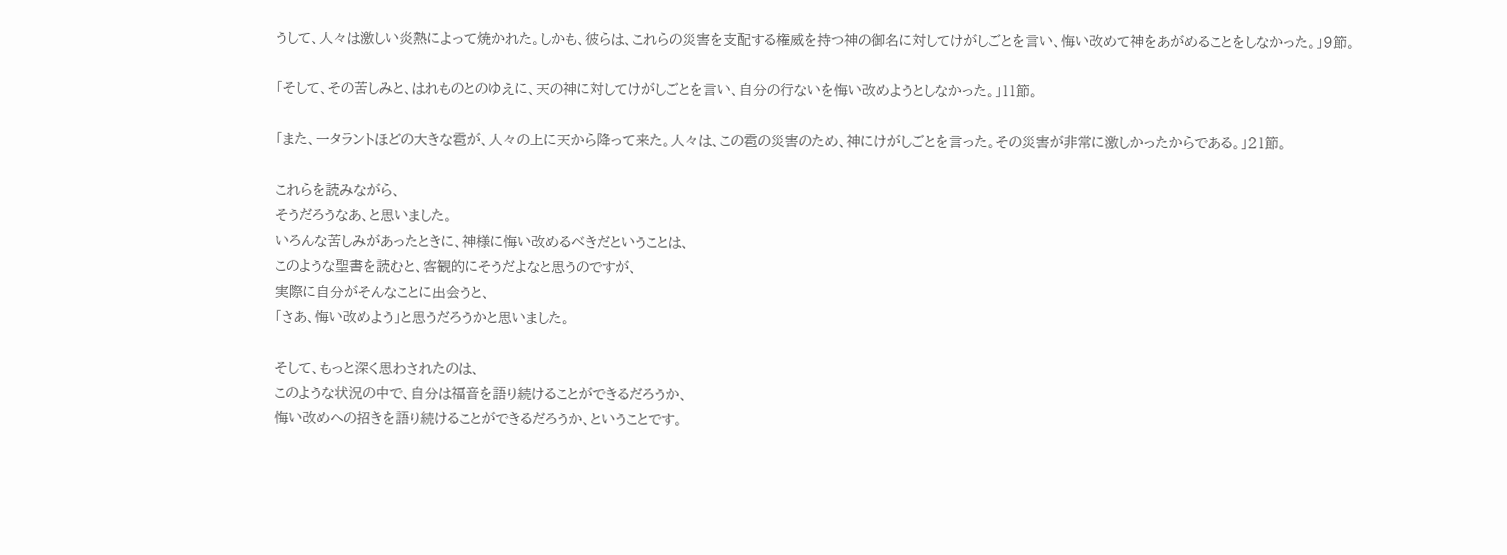うして、人々は激しい炎熱によって焼かれた。しかも、彼らは、これらの災害を支配する権威を持つ神の御名に対してけがしごとを言い、悔い改めて神をあがめることをしなかった。」9節。

「そして、その苦しみと、はれものとのゆえに、天の神に対してけがしごとを言い、自分の行ないを悔い改めようとしなかった。」11節。

「また、一タラントほどの大きな雹が、人々の上に天から降って来た。人々は、この雹の災害のため、神にけがしごとを言った。その災害が非常に激しかったからである。」21節。

これらを読みながら、
そうだろうなあ、と思いました。
いろんな苦しみがあったときに、神様に悔い改めるべきだということは、
このような聖書を読むと、客観的にそうだよなと思うのですが、
実際に自分がそんなことに出会うと、
「さあ、悔い改めよう」と思うだろうかと思いました。

そして、もっと深く思わされたのは、
このような状況の中で、自分は福音を語り続けることができるだろうか、
悔い改めへの招きを語り続けることができるだろうか、ということです。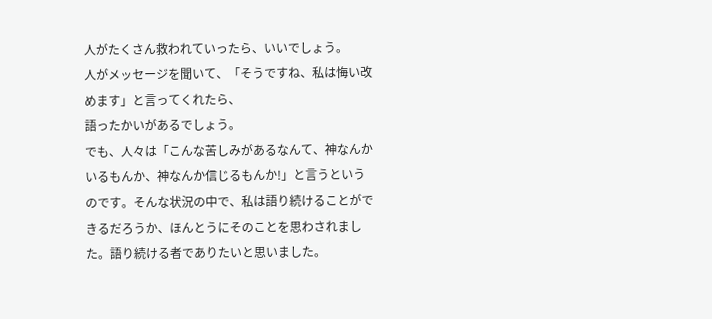人がたくさん救われていったら、いいでしょう。
人がメッセージを聞いて、「そうですね、私は悔い改めます」と言ってくれたら、
語ったかいがあるでしょう。
でも、人々は「こんな苦しみがあるなんて、神なんかいるもんか、神なんか信じるもんか!」と言うというのです。そんな状況の中で、私は語り続けることができるだろうか、ほんとうにそのことを思わされました。語り続ける者でありたいと思いました。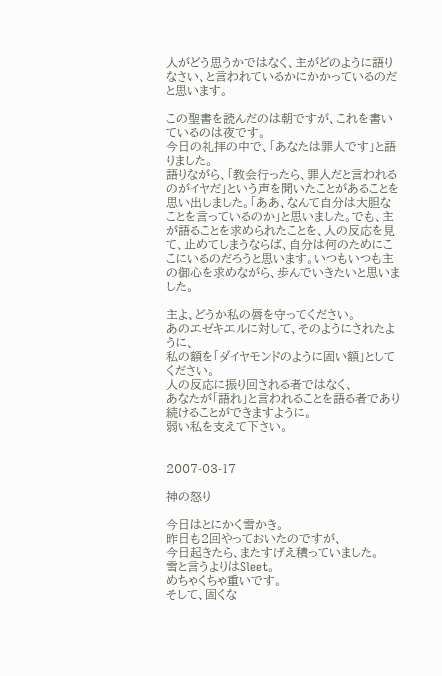人がどう思うかではなく、主がどのように語りなさい、と言われているかにかかっているのだと思います。

この聖書を読んだのは朝ですが、これを書いているのは夜です。
今日の礼拝の中で、「あなたは罪人です」と語りました。
語りながら、「教会行ったら、罪人だと言われるのがイヤだ」という声を聞いたことがあることを思い出しました。「ああ、なんて自分は大胆なことを言っているのか」と思いました。でも、主が語ることを求められたことを、人の反応を見て、止めてしまうならば、自分は何のためにここにいるのだろうと思います。いつもいつも主の御心を求めながら、歩んでいきたいと思いました。

主よ、どうか私の唇を守ってください。
あのエゼキエルに対して、そのようにされたように、
私の額を「ダイヤモンドのように固い額」としてください。
人の反応に振り回される者ではなく、
あなたが「語れ」と言われることを語る者であり続けることができますように。
弱い私を支えて下さい。


2007-03-17

神の怒り

今日はとにかく雪かき。
昨日も2回やっておいたのですが、
今日起きたら、またすげえ積っていました。
雪と言うよりはSleet。
めちゃくちゃ重いです。
そして、固くな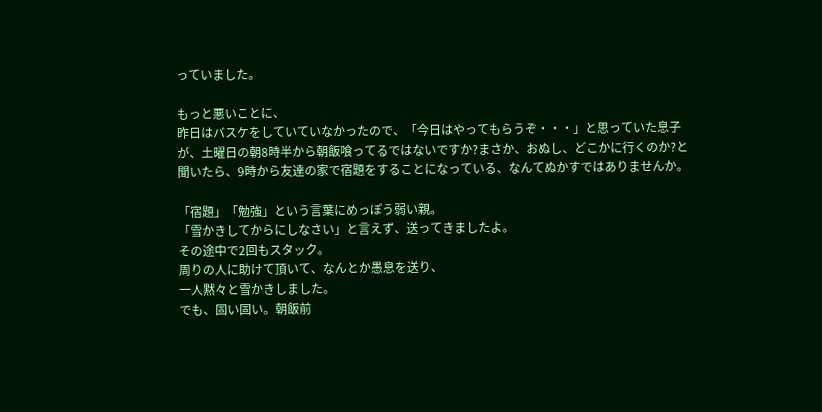っていました。

もっと悪いことに、
昨日はバスケをしていていなかったので、「今日はやってもらうぞ・・・」と思っていた息子が、土曜日の朝8時半から朝飯喰ってるではないですか?まさか、おぬし、どこかに行くのか?と聞いたら、9時から友達の家で宿題をすることになっている、なんてぬかすではありませんか。

「宿題」「勉強」という言葉にめっぽう弱い親。
「雪かきしてからにしなさい」と言えず、送ってきましたよ。
その途中で2回もスタック。
周りの人に助けて頂いて、なんとか愚息を送り、
一人黙々と雪かきしました。
でも、固い固い。朝飯前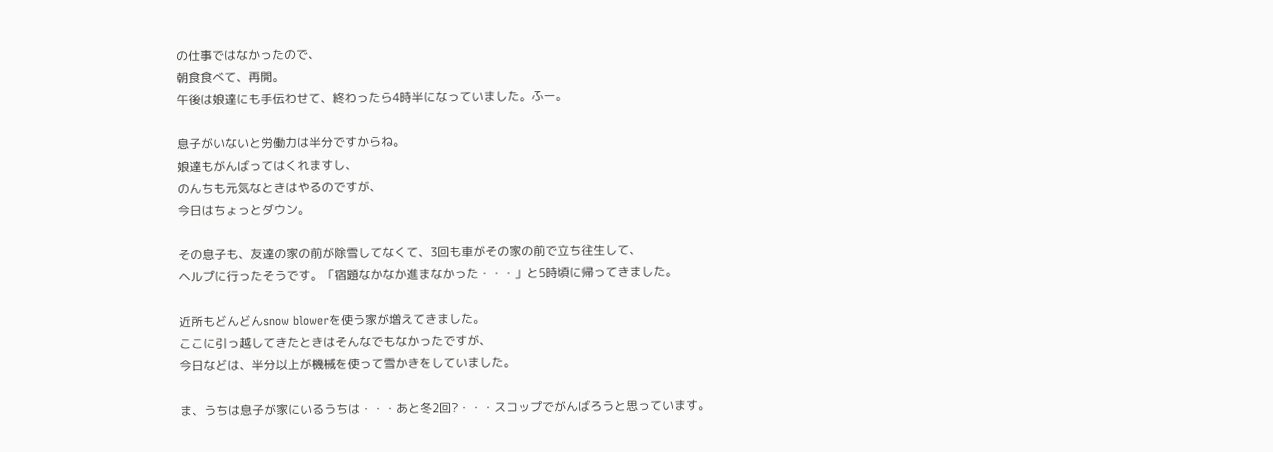の仕事ではなかったので、
朝食食べて、再開。
午後は娘達にも手伝わせて、終わったら4時半になっていました。ふー。

息子がいないと労働力は半分ですからね。
娘達もがんばってはくれますし、
のんちも元気なときはやるのですが、
今日はちょっとダウン。

その息子も、友達の家の前が除雪してなくて、3回も車がその家の前で立ち往生して、
ヘルプに行ったそうです。「宿題なかなか進まなかった・・・」と5時頃に帰ってきました。

近所もどんどんsnow blowerを使う家が増えてきました。
ここに引っ越してきたときはそんなでもなかったですが、
今日などは、半分以上が機械を使って雪かきをしていました。

ま、うちは息子が家にいるうちは・・・あと冬2回?・・・スコップでがんばろうと思っています。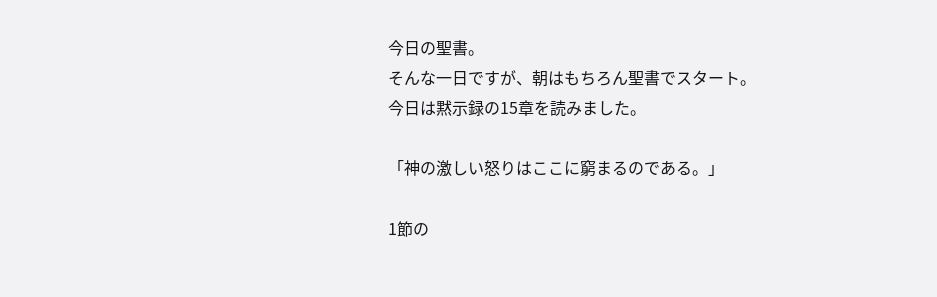今日の聖書。
そんな一日ですが、朝はもちろん聖書でスタート。
今日は黙示録の15章を読みました。

「神の激しい怒りはここに窮まるのである。」

1節の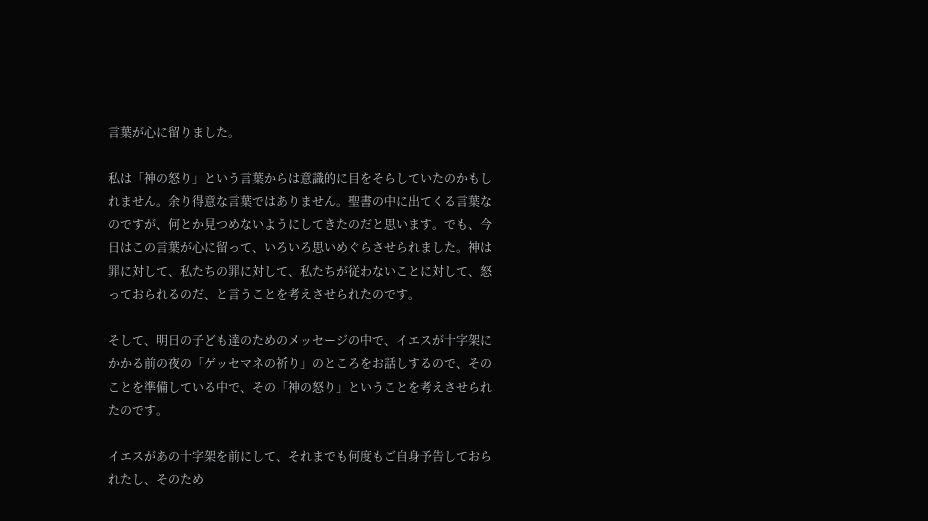言葉が心に留りました。

私は「神の怒り」という言葉からは意識的に目をそらしていたのかもしれません。余り得意な言葉ではありません。聖書の中に出てくる言葉なのですが、何とか見つめないようにしてきたのだと思います。でも、今日はこの言葉が心に留って、いろいろ思いめぐらさせられました。神は罪に対して、私たちの罪に対して、私たちが従わないことに対して、怒っておられるのだ、と言うことを考えさせられたのです。

そして、明日の子ども達のためのメッセージの中で、イエスが十字架にかかる前の夜の「ゲッセマネの祈り」のところをお話しするので、そのことを準備している中で、その「神の怒り」ということを考えさせられたのです。

イエスがあの十字架を前にして、それまでも何度もご自身予告しておられたし、そのため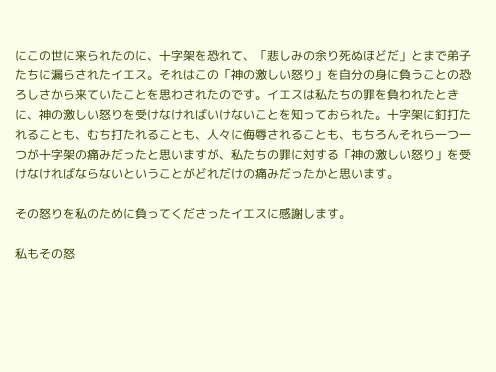にこの世に来られたのに、十字架を恐れて、「悲しみの余り死ぬほどだ」とまで弟子たちに漏らされたイエス。それはこの「神の激しい怒り」を自分の身に負うことの恐ろしさから来ていたことを思わされたのです。イエスは私たちの罪を負われたときに、神の激しい怒りを受けなければいけないことを知っておられた。十字架に釘打たれることも、むち打たれることも、人々に侮辱されることも、もちろんそれら一つ一つが十字架の痛みだったと思いますが、私たちの罪に対する「神の激しい怒り」を受けなければならないということがどれだけの痛みだったかと思います。

その怒りを私のために負ってくださったイエスに感謝します。

私もその怒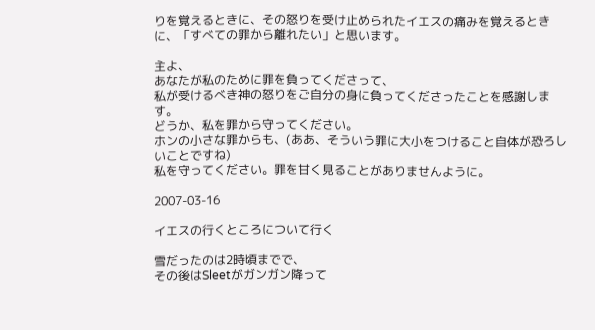りを覚えるときに、その怒りを受け止められたイエスの痛みを覚えるときに、「すべての罪から離れたい」と思います。

主よ、
あなたが私のために罪を負ってくださって、
私が受けるべき神の怒りをご自分の身に負ってくださったことを感謝します。
どうか、私を罪から守ってください。
ホンの小さな罪からも、(ああ、そういう罪に大小をつけること自体が恐ろしいことですね)
私を守ってください。罪を甘く見ることがありませんように。

2007-03-16

イエスの行くところについて行く

雪だったのは2時頃までで、
その後はSleetがガンガン降って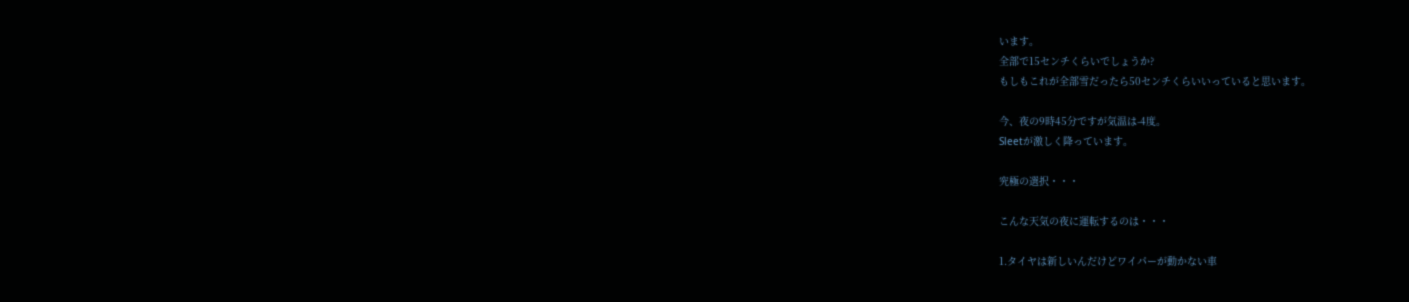います。
全部で15センチくらいでしょうか?
もしもこれが全部雪だったら50センチくらいいっていると思います。

今、夜の9時45分ですが気温は-4度。
Sleetが激しく降っています。

究極の選択・・・

こんな天気の夜に運転するのは・・・

1.タイヤは新しいんだけどワイパーが動かない車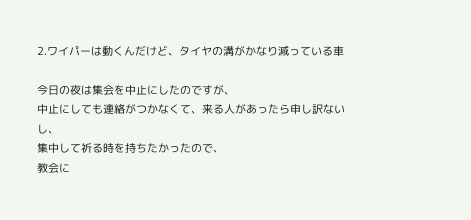2.ワイパーは動くんだけど、タイヤの溝がかなり減っている車

今日の夜は集会を中止にしたのですが、
中止にしても連絡がつかなくて、来る人があったら申し訳ないし、
集中して祈る時を持ちたかったので、
教会に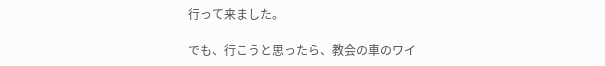行って来ました。

でも、行こうと思ったら、教会の車のワイ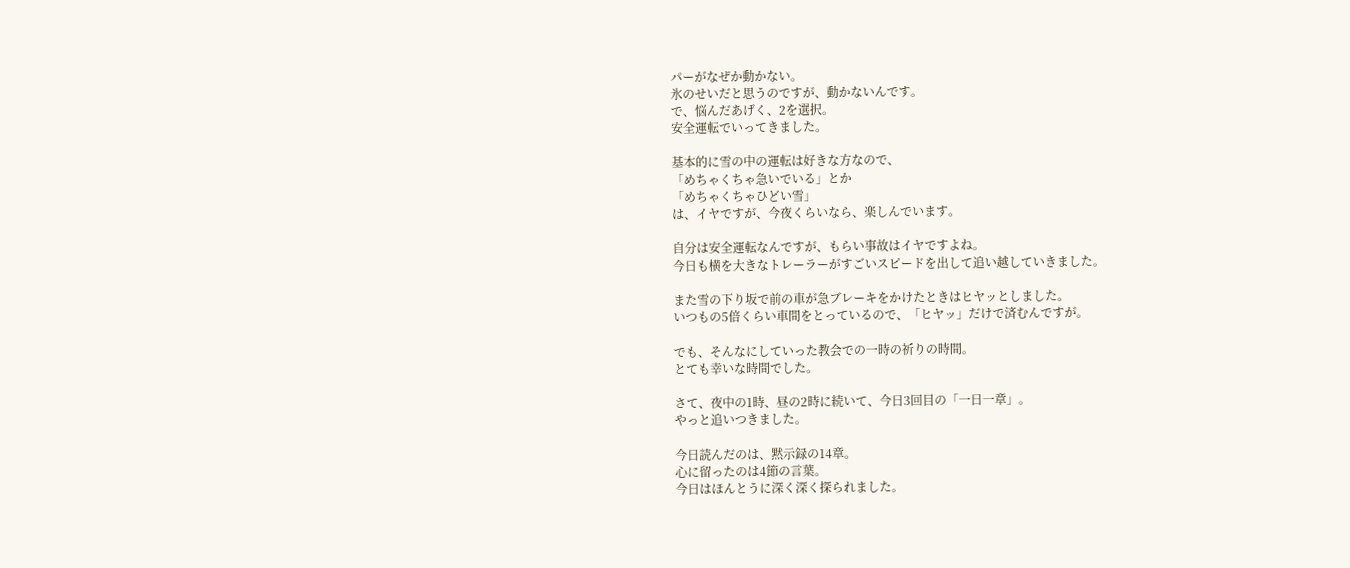パーがなぜか動かない。
氷のせいだと思うのですが、動かないんです。
で、悩んだあげく、2を選択。
安全運転でいってきました。

基本的に雪の中の運転は好きな方なので、
「めちゃくちゃ急いでいる」とか
「めちゃくちゃひどい雪」
は、イヤですが、今夜くらいなら、楽しんでいます。

自分は安全運転なんですが、もらい事故はイヤですよね。
今日も横を大きなトレーラーがすごいスピードを出して追い越していきました。

また雪の下り坂で前の車が急ブレーキをかけたときはヒヤッとしました。
いつもの5倍くらい車間をとっているので、「ヒヤッ」だけで済むんですが。

でも、そんなにしていった教会での一時の祈りの時間。
とても幸いな時間でした。

さて、夜中の1時、昼の2時に続いて、今日3回目の「一日一章」。
やっと追いつきました。

今日読んだのは、黙示録の14章。
心に留ったのは4節の言葉。
今日はほんとうに深く深く探られました。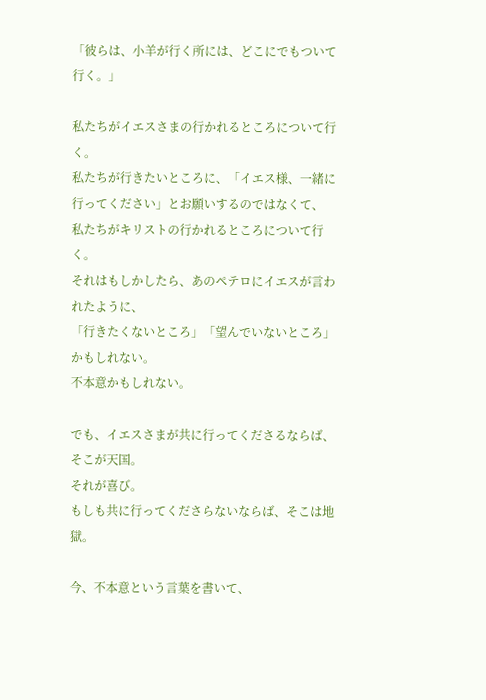「彼らは、小羊が行く所には、どこにでもついて行く。」

私たちがイエスさまの行かれるところについて行く。
私たちが行きたいところに、「イエス様、一緒に行ってください」とお願いするのではなくて、
私たちがキリストの行かれるところについて行く。
それはもしかしたら、あのペテロにイエスが言われたように、
「行きたくないところ」「望んでいないところ」かもしれない。
不本意かもしれない。

でも、イエスさまが共に行ってくださるならば、そこが天国。
それが喜び。
もしも共に行ってくださらないならば、そこは地獄。

今、不本意という言葉を書いて、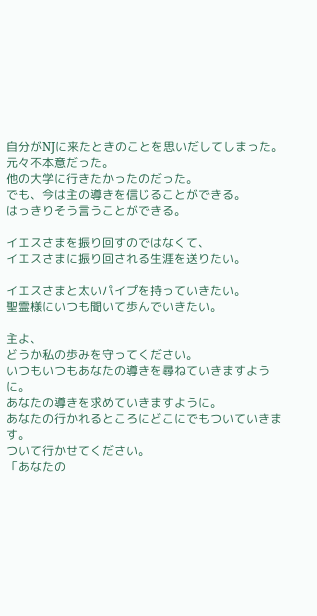自分がNJに来たときのことを思いだしてしまった。
元々不本意だった。
他の大学に行きたかったのだった。
でも、今は主の導きを信じることができる。
はっきりそう言うことができる。

イエスさまを振り回すのではなくて、
イエスさまに振り回される生涯を送りたい。

イエスさまと太いパイプを持っていきたい。
聖霊様にいつも聞いて歩んでいきたい。

主よ、
どうか私の歩みを守ってください。
いつもいつもあなたの導きを尋ねていきますように。
あなたの導きを求めていきますように。
あなたの行かれるところにどこにでもついていきます。
ついて行かせてください。
「あなたの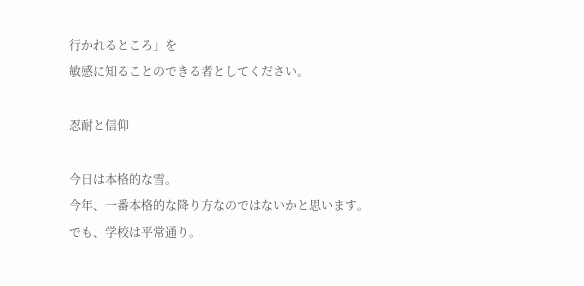行かれるところ」を
敏感に知ることのできる者としてください。

忍耐と信仰

今日は本格的な雪。
今年、一番本格的な降り方なのではないかと思います。
でも、学校は平常通り。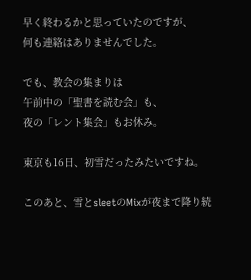早く終わるかと思っていたのですが、
何も連絡はありませんでした。

でも、教会の集まりは
午前中の「聖書を読む会」も、
夜の「レント集会」もお休み。

東京も16日、初雪だったみたいですね。

このあと、雪とsleetのMixが夜まで降り続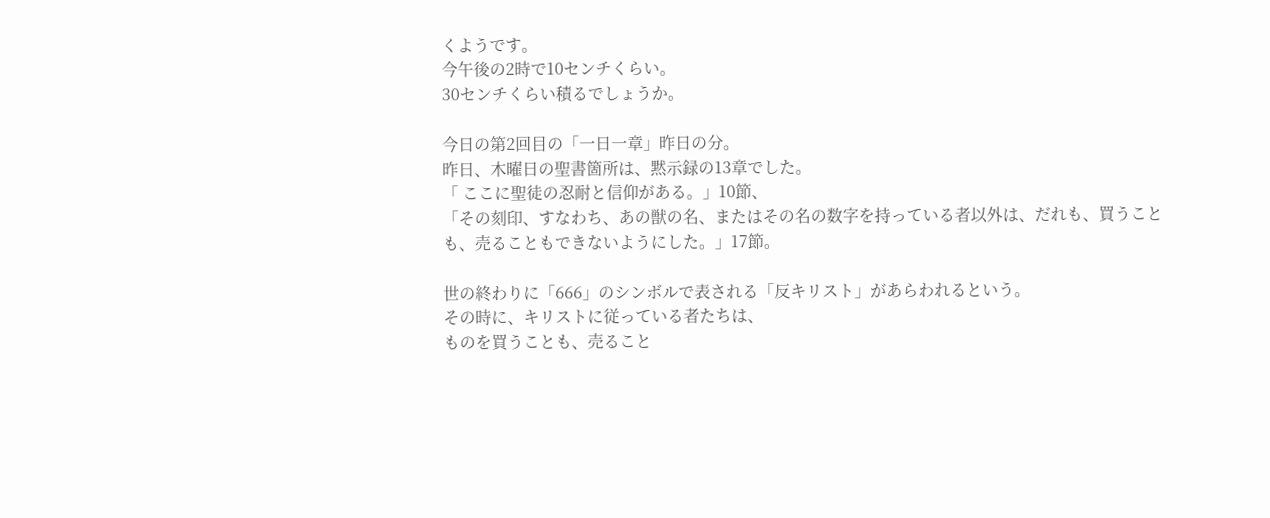くようです。
今午後の2時で10センチくらい。
30センチくらい積るでしょうか。

今日の第2回目の「一日一章」昨日の分。
昨日、木曜日の聖書箇所は、黙示録の13章でした。
「 ここに聖徒の忍耐と信仰がある。」10節、
「その刻印、すなわち、あの獣の名、またはその名の数字を持っている者以外は、だれも、買うことも、売ることもできないようにした。」17節。

世の終わりに「666」のシンボルで表される「反キリスト」があらわれるという。
その時に、キリストに従っている者たちは、
ものを買うことも、売ること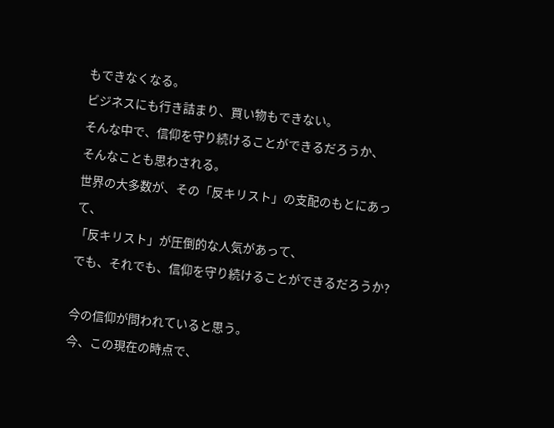もできなくなる。
ビジネスにも行き詰まり、買い物もできない。
そんな中で、信仰を守り続けることができるだろうか、
そんなことも思わされる。
世界の大多数が、その「反キリスト」の支配のもとにあって、
「反キリスト」が圧倒的な人気があって、
でも、それでも、信仰を守り続けることができるだろうか?

今の信仰が問われていると思う。
今、この現在の時点で、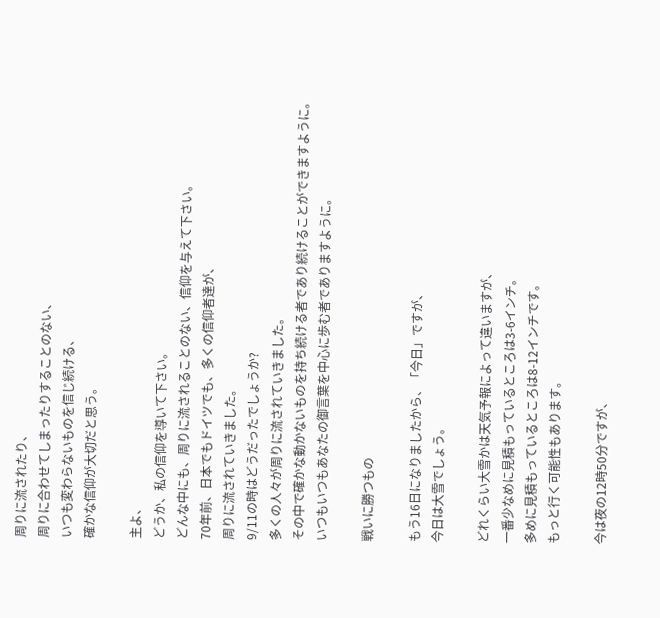周りに流されたり、
周りに合わせてしまったりすることのない、
いつも変わらないものを信じ続ける、
確かな信仰が大切だと思う。

主よ、
どうか、私の信仰を導いて下さい。
どんな中にも、周りに流されることのない、信仰を与えて下さい。
70年前、日本でもドイツでも、多くの信仰者達が、
周りに流されていきました。
9/11の時はどうだったでしょうか?
多くの人々が周りに流されていきました。
その中で確かな動かないものを持ち続ける者であり続けることができますように。
いつもいつもあなたの御言葉を中心に歩む者でありますように。

戦いに勝つもの

もう16日になりましたから、「今日」ですが、
今日は大雪でしょう。

どれくらい大雪かは天気予報によって違いますが、
一番少なめに見積もっているところは3-6インチ。
多めに見積もっているところは8-12インチです。
もっと行く可能性もあります。

今は夜の12時50分ですが、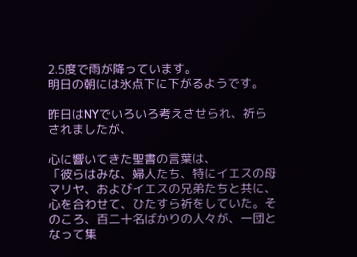2.5度で雨が降っています。
明日の朝には氷点下に下がるようです。

昨日はNYでいろいろ考えさせられ、祈らされましたが、

心に響いてきた聖書の言葉は、
「彼らはみな、婦人たち、特にイエスの母マリヤ、およびイエスの兄弟たちと共に、心を合わせて、ひたすら祈をしていた。そのころ、百二十名ばかりの人々が、一団となって集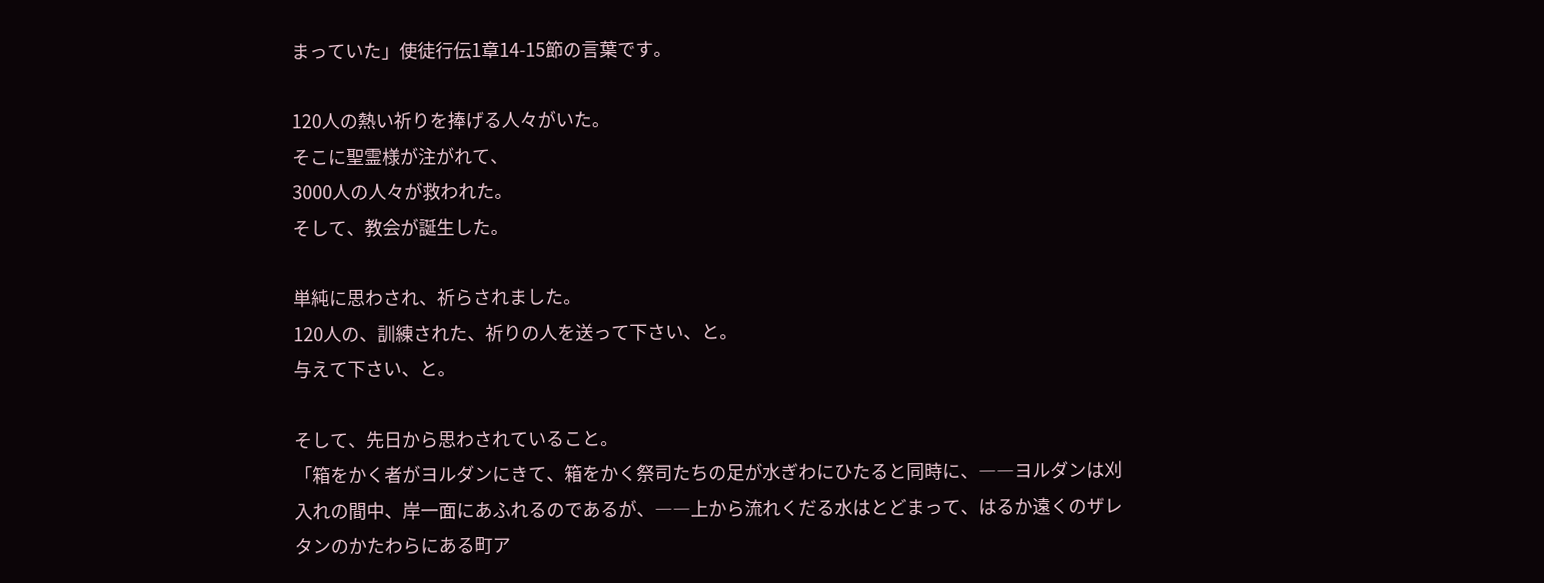まっていた」使徒行伝1章14-15節の言葉です。

120人の熱い祈りを捧げる人々がいた。
そこに聖霊様が注がれて、
3000人の人々が救われた。
そして、教会が誕生した。

単純に思わされ、祈らされました。
120人の、訓練された、祈りの人を送って下さい、と。
与えて下さい、と。

そして、先日から思わされていること。
「箱をかく者がヨルダンにきて、箱をかく祭司たちの足が水ぎわにひたると同時に、――ヨルダンは刈入れの間中、岸一面にあふれるのであるが、――上から流れくだる水はとどまって、はるか遠くのザレタンのかたわらにある町ア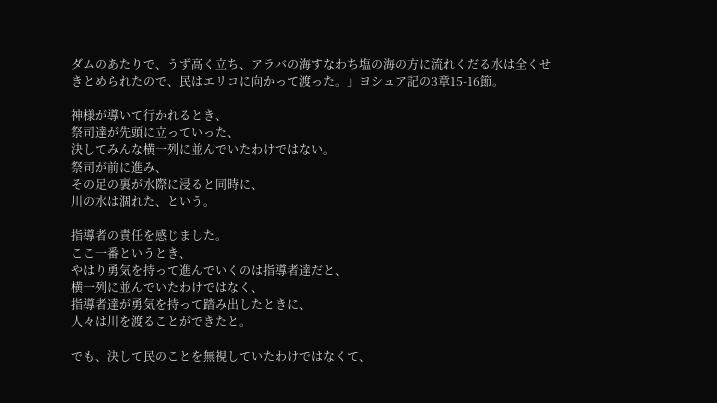ダムのあたりで、うず高く立ち、アラバの海すなわち塩の海の方に流れくだる水は全くせきとめられたので、民はエリコに向かって渡った。」ヨシュア記の3章15-16節。

神様が導いて行かれるとき、
祭司達が先頭に立っていった、
決してみんな横一列に並んでいたわけではない。
祭司が前に進み、
その足の裏が水際に浸ると同時に、
川の水は涸れた、という。

指導者の責任を感じました。
ここ一番というとき、
やはり勇気を持って進んでいくのは指導者達だと、
横一列に並んでいたわけではなく、
指導者達が勇気を持って踏み出したときに、
人々は川を渡ることができたと。

でも、決して民のことを無視していたわけではなくて、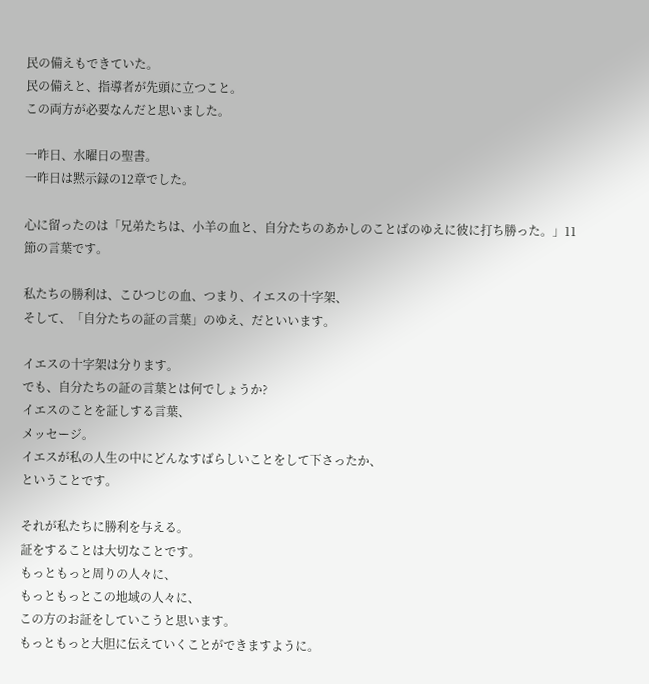民の備えもできていた。
民の備えと、指導者が先頭に立つこと。
この両方が必要なんだと思いました。

一昨日、水曜日の聖書。
一昨日は黙示録の12章でした。

心に留ったのは「兄弟たちは、小羊の血と、自分たちのあかしのことばのゆえに彼に打ち勝った。」11節の言葉です。

私たちの勝利は、こひつじの血、つまり、イエスの十字架、
そして、「自分たちの証の言葉」のゆえ、だといいます。

イエスの十字架は分ります。
でも、自分たちの証の言葉とは何でしょうか?
イエスのことを証しする言葉、
メッセージ。
イエスが私の人生の中にどんなすばらしいことをして下さったか、
ということです。

それが私たちに勝利を与える。
証をすることは大切なことです。
もっともっと周りの人々に、
もっともっとこの地域の人々に、
この方のお証をしていこうと思います。
もっともっと大胆に伝えていくことができますように。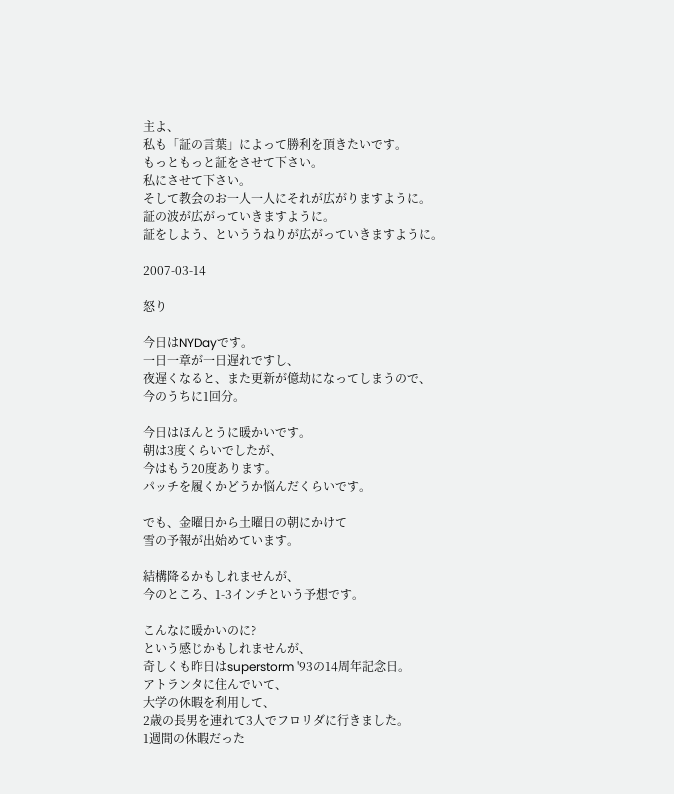主よ、
私も「証の言葉」によって勝利を頂きたいです。
もっともっと証をさせて下さい。
私にさせて下さい。
そして教会のお一人一人にそれが広がりますように。
証の波が広がっていきますように。
証をしよう、といううねりが広がっていきますように。

2007-03-14

怒り

今日はNYDayです。
一日一章が一日遅れですし、
夜遅くなると、また更新が億劫になってしまうので、
今のうちに1回分。

今日はほんとうに暖かいです。
朝は3度くらいでしたが、
今はもう20度あります。
パッチを履くかどうか悩んだくらいです。

でも、金曜日から土曜日の朝にかけて
雪の予報が出始めています。

結構降るかもしれませんが、
今のところ、1-3インチという予想です。

こんなに暖かいのに?
という感じかもしれませんが、
奇しくも昨日はsuperstorm '93の14周年記念日。
アトランタに住んでいて、
大学の休暇を利用して、
2歳の長男を連れて3人でフロリダに行きました。
1週間の休暇だった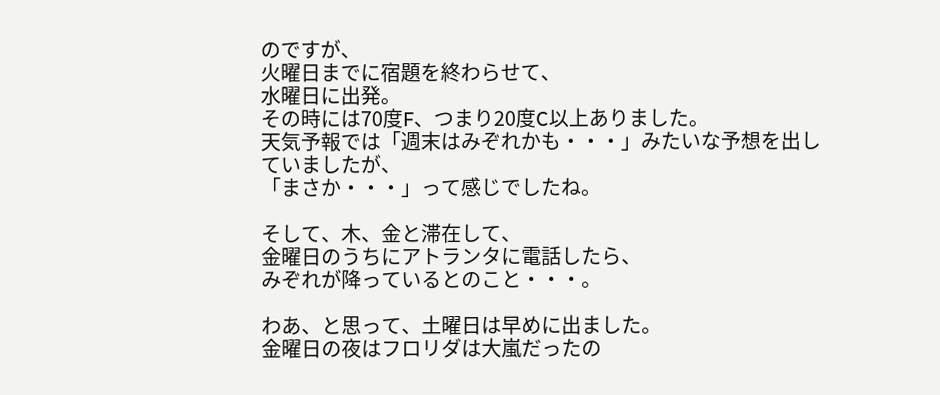のですが、
火曜日までに宿題を終わらせて、
水曜日に出発。
その時には70度F、つまり20度C以上ありました。
天気予報では「週末はみぞれかも・・・」みたいな予想を出していましたが、
「まさか・・・」って感じでしたね。

そして、木、金と滞在して、
金曜日のうちにアトランタに電話したら、
みぞれが降っているとのこと・・・。

わあ、と思って、土曜日は早めに出ました。
金曜日の夜はフロリダは大嵐だったの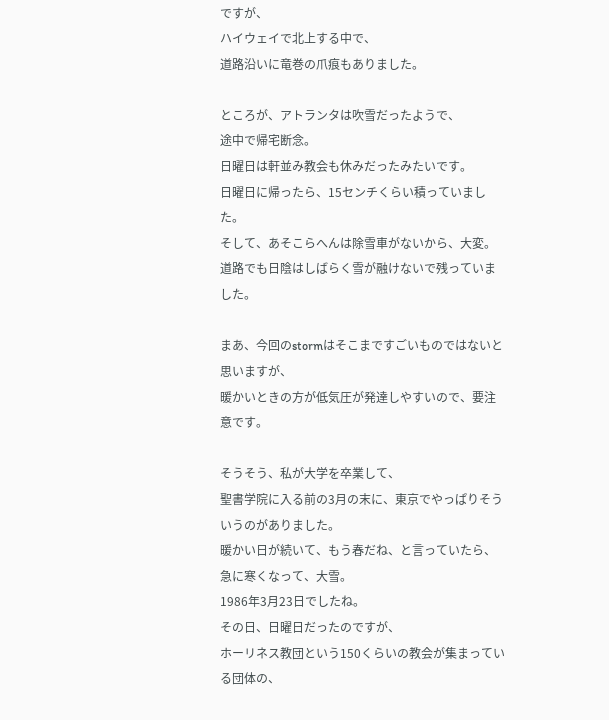ですが、
ハイウェイで北上する中で、
道路沿いに竜巻の爪痕もありました。

ところが、アトランタは吹雪だったようで、
途中で帰宅断念。
日曜日は軒並み教会も休みだったみたいです。
日曜日に帰ったら、15センチくらい積っていました。
そして、あそこらへんは除雪車がないから、大変。
道路でも日陰はしばらく雪が融けないで残っていました。

まあ、今回のstormはそこまですごいものではないと思いますが、
暖かいときの方が低気圧が発達しやすいので、要注意です。

そうそう、私が大学を卒業して、
聖書学院に入る前の3月の末に、東京でやっぱりそういうのがありました。
暖かい日が続いて、もう春だね、と言っていたら、
急に寒くなって、大雪。
1986年3月23日でしたね。
その日、日曜日だったのですが、
ホーリネス教団という150くらいの教会が集まっている団体の、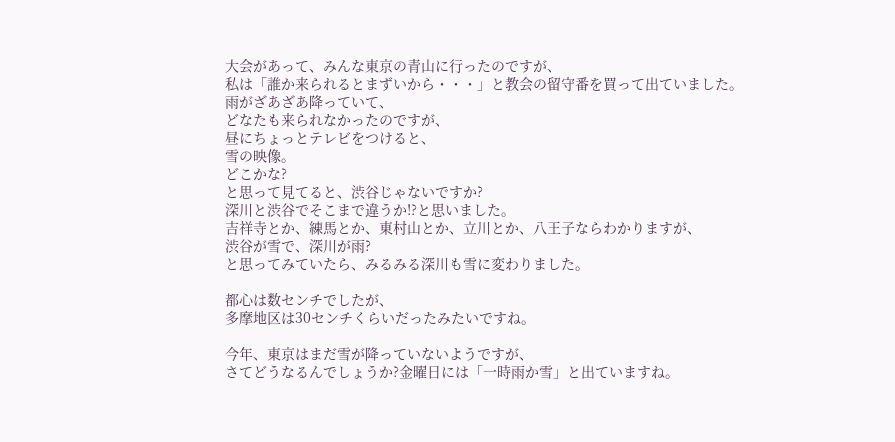大会があって、みんな東京の青山に行ったのですが、
私は「誰か来られるとまずいから・・・」と教会の留守番を買って出ていました。
雨がざあざあ降っていて、
どなたも来られなかったのですが、
昼にちょっとテレビをつけると、
雪の映像。
どこかな?
と思って見てると、渋谷じゃないですか?
深川と渋谷でそこまで違うか!?と思いました。
吉祥寺とか、練馬とか、東村山とか、立川とか、八王子ならわかりますが、
渋谷が雪で、深川が雨?
と思ってみていたら、みるみる深川も雪に変わりました。

都心は数センチでしたが、
多摩地区は30センチくらいだったみたいですね。

今年、東京はまだ雪が降っていないようですが、
さてどうなるんでしょうか?金曜日には「一時雨か雪」と出ていますね。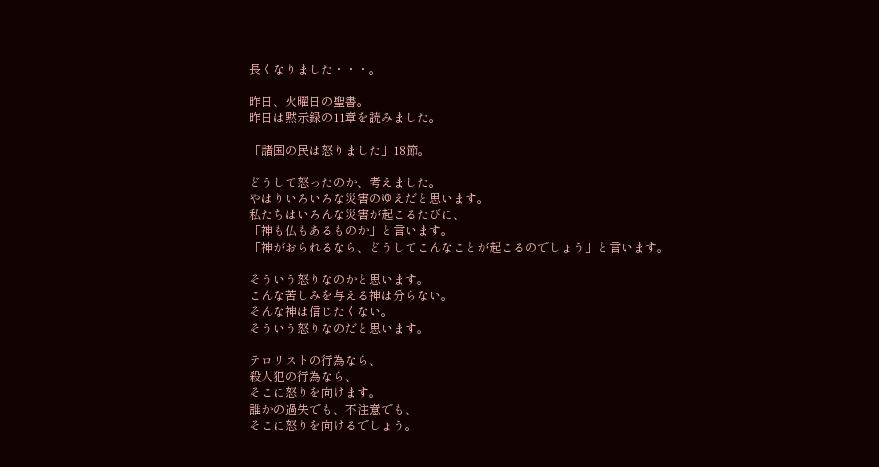長くなりました・・・。

昨日、火曜日の聖書。
昨日は黙示録の11章を読みました。

「諸国の民は怒りました」18節。

どうして怒ったのか、考えました。
やはりいろいろな災害のゆえだと思います。
私たちはいろんな災害が起こるたびに、
「神も仏もあるものか」と言います。
「神がおられるなら、どうしてこんなことが起こるのでしょう」と言います。

そういう怒りなのかと思います。
こんな苦しみを与える神は分らない。
そんな神は信じたくない。
そういう怒りなのだと思います。

テロリストの行為なら、
殺人犯の行為なら、
そこに怒りを向けます。
誰かの過失でも、不注意でも、
そこに怒りを向けるでしょう。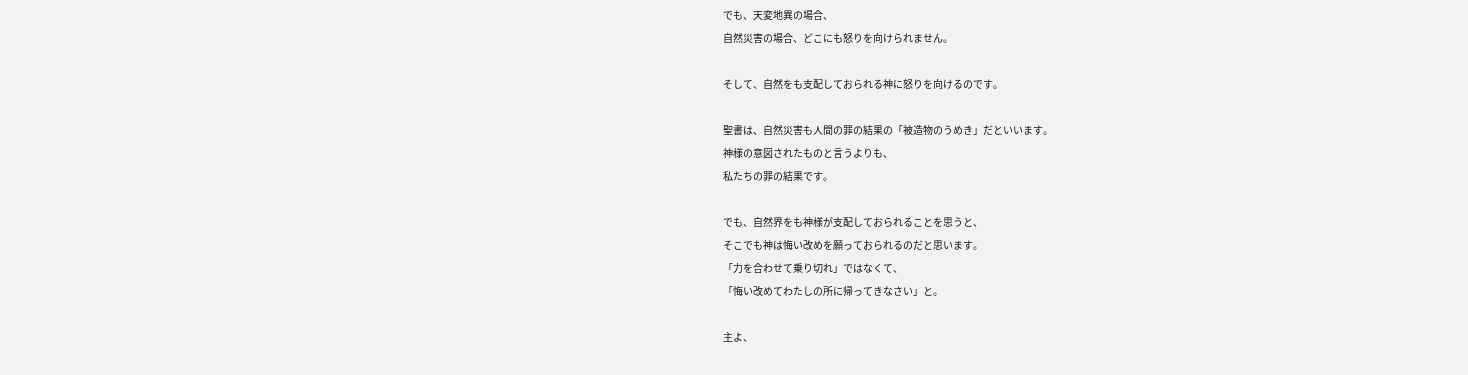でも、天変地異の場合、
自然災害の場合、どこにも怒りを向けられません。

そして、自然をも支配しておられる神に怒りを向けるのです。

聖書は、自然災害も人間の罪の結果の「被造物のうめき」だといいます。
神様の意図されたものと言うよりも、
私たちの罪の結果です。

でも、自然界をも神様が支配しておられることを思うと、
そこでも神は悔い改めを願っておられるのだと思います。
「力を合わせて乗り切れ」ではなくて、
「悔い改めてわたしの所に帰ってきなさい」と。

主よ、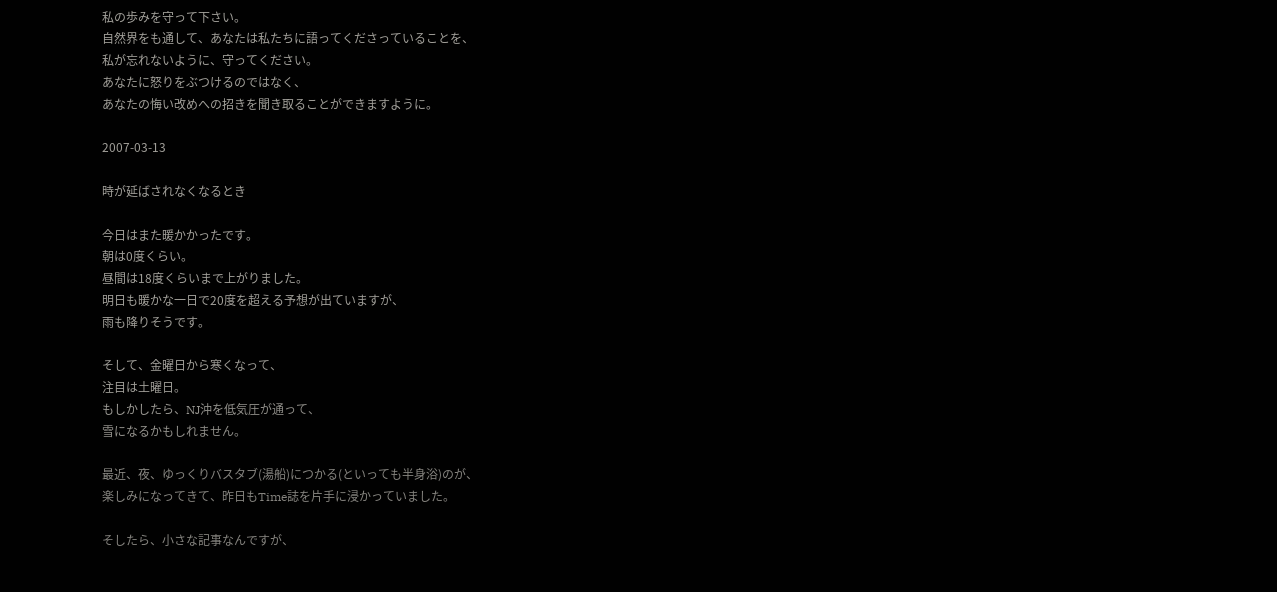私の歩みを守って下さい。
自然界をも通して、あなたは私たちに語ってくださっていることを、
私が忘れないように、守ってください。
あなたに怒りをぶつけるのではなく、
あなたの悔い改めへの招きを聞き取ることができますように。

2007-03-13

時が延ばされなくなるとき

今日はまた暖かかったです。
朝は0度くらい。
昼間は18度くらいまで上がりました。
明日も暖かな一日で20度を超える予想が出ていますが、
雨も降りそうです。

そして、金曜日から寒くなって、
注目は土曜日。
もしかしたら、NJ沖を低気圧が通って、
雪になるかもしれません。

最近、夜、ゆっくりバスタブ(湯船)につかる(といっても半身浴)のが、
楽しみになってきて、昨日もTime誌を片手に浸かっていました。

そしたら、小さな記事なんですが、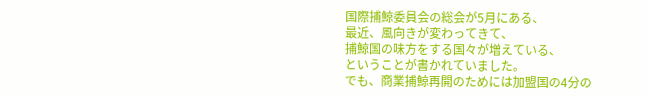国際捕鯨委員会の総会が5月にある、
最近、風向きが変わってきて、
捕鯨国の味方をする国々が増えている、
ということが書かれていました。
でも、商業捕鯨再開のためには加盟国の4分の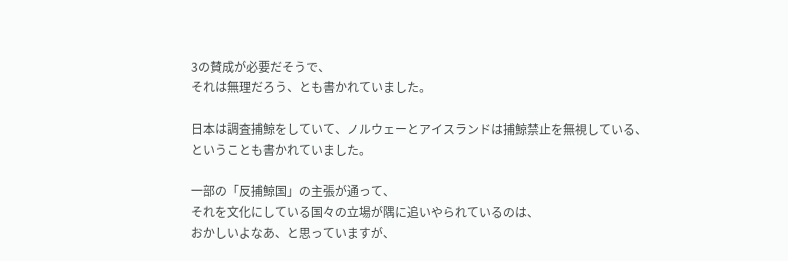3の賛成が必要だそうで、
それは無理だろう、とも書かれていました。

日本は調査捕鯨をしていて、ノルウェーとアイスランドは捕鯨禁止を無視している、
ということも書かれていました。

一部の「反捕鯨国」の主張が通って、
それを文化にしている国々の立場が隅に追いやられているのは、
おかしいよなあ、と思っていますが、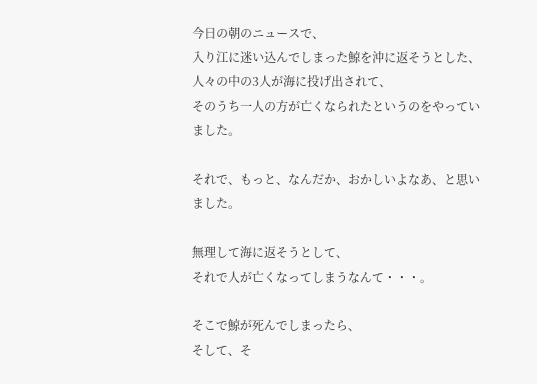今日の朝のニュースで、
入り江に迷い込んでしまった鯨を沖に返そうとした、
人々の中の3人が海に投げ出されて、
そのうち一人の方が亡くなられたというのをやっていました。

それで、もっと、なんだか、おかしいよなあ、と思いました。

無理して海に返そうとして、
それで人が亡くなってしまうなんて・・・。

そこで鯨が死んでしまったら、
そして、そ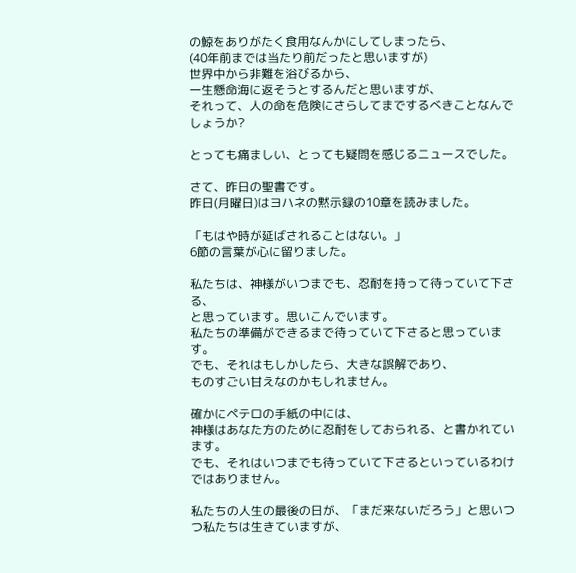の鯨をありがたく食用なんかにしてしまったら、
(40年前までは当たり前だったと思いますが)
世界中から非難を浴びるから、
一生懸命海に返そうとするんだと思いますが、
それって、人の命を危険にさらしてまでするべきことなんでしょうか?

とっても痛ましい、とっても疑問を感じるニュースでした。

さて、昨日の聖書です。
昨日(月曜日)はヨハネの黙示録の10章を読みました。

「もはや時が延ばされることはない。」
6節の言葉が心に留りました。

私たちは、神様がいつまでも、忍耐を持って待っていて下さる、
と思っています。思いこんでいます。
私たちの準備ができるまで待っていて下さると思っています。
でも、それはもしかしたら、大きな誤解であり、
ものすごい甘えなのかもしれません。

確かにペテロの手紙の中には、
神様はあなた方のために忍耐をしておられる、と書かれています。
でも、それはいつまでも待っていて下さるといっているわけではありません。

私たちの人生の最後の日が、「まだ来ないだろう」と思いつつ私たちは生きていますが、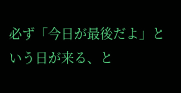必ず「今日が最後だよ」という日が来る、と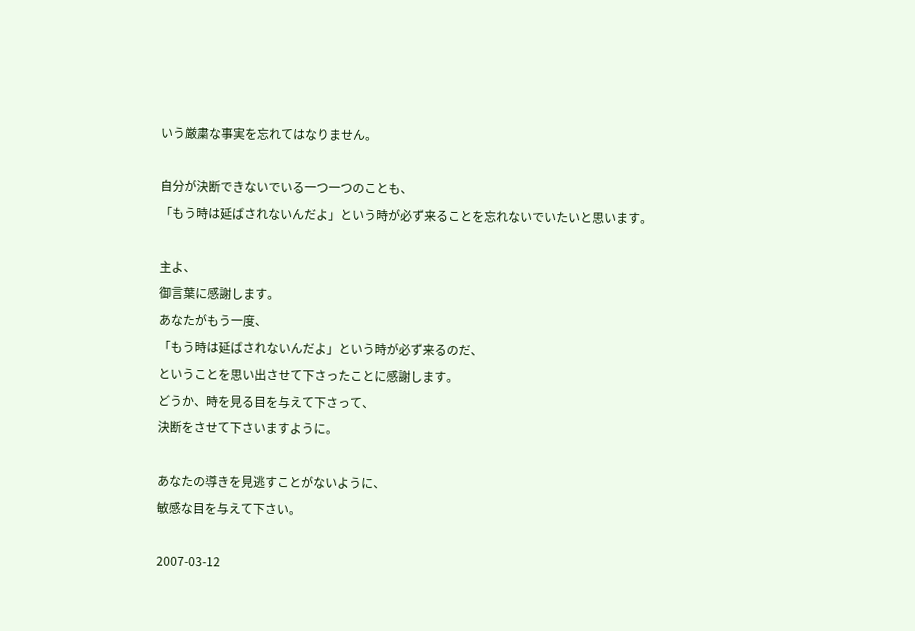いう厳粛な事実を忘れてはなりません。

自分が決断できないでいる一つ一つのことも、
「もう時は延ばされないんだよ」という時が必ず来ることを忘れないでいたいと思います。

主よ、
御言葉に感謝します。
あなたがもう一度、
「もう時は延ばされないんだよ」という時が必ず来るのだ、
ということを思い出させて下さったことに感謝します。
どうか、時を見る目を与えて下さって、
決断をさせて下さいますように。

あなたの導きを見逃すことがないように、
敏感な目を与えて下さい。

2007-03-12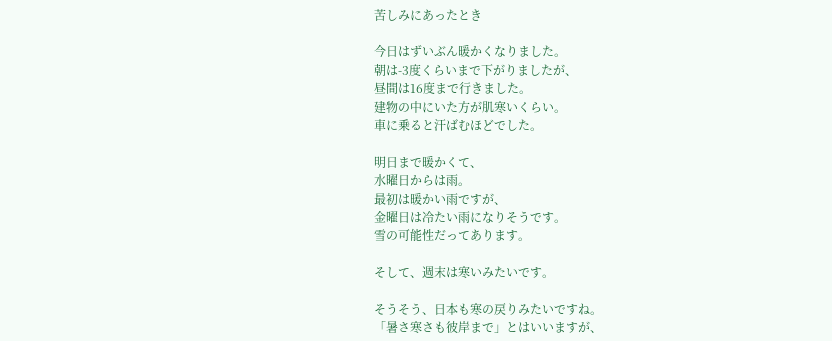苦しみにあったとき

今日はずいぶん暖かくなりました。
朝は-3度くらいまで下がりましたが、
昼間は16度まで行きました。
建物の中にいた方が肌寒いくらい。
車に乗ると汗ばむほどでした。

明日まで暖かくて、
水曜日からは雨。
最初は暖かい雨ですが、
金曜日は冷たい雨になりそうです。
雪の可能性だってあります。

そして、週末は寒いみたいです。

そうそう、日本も寒の戻りみたいですね。
「暑さ寒さも彼岸まで」とはいいますが、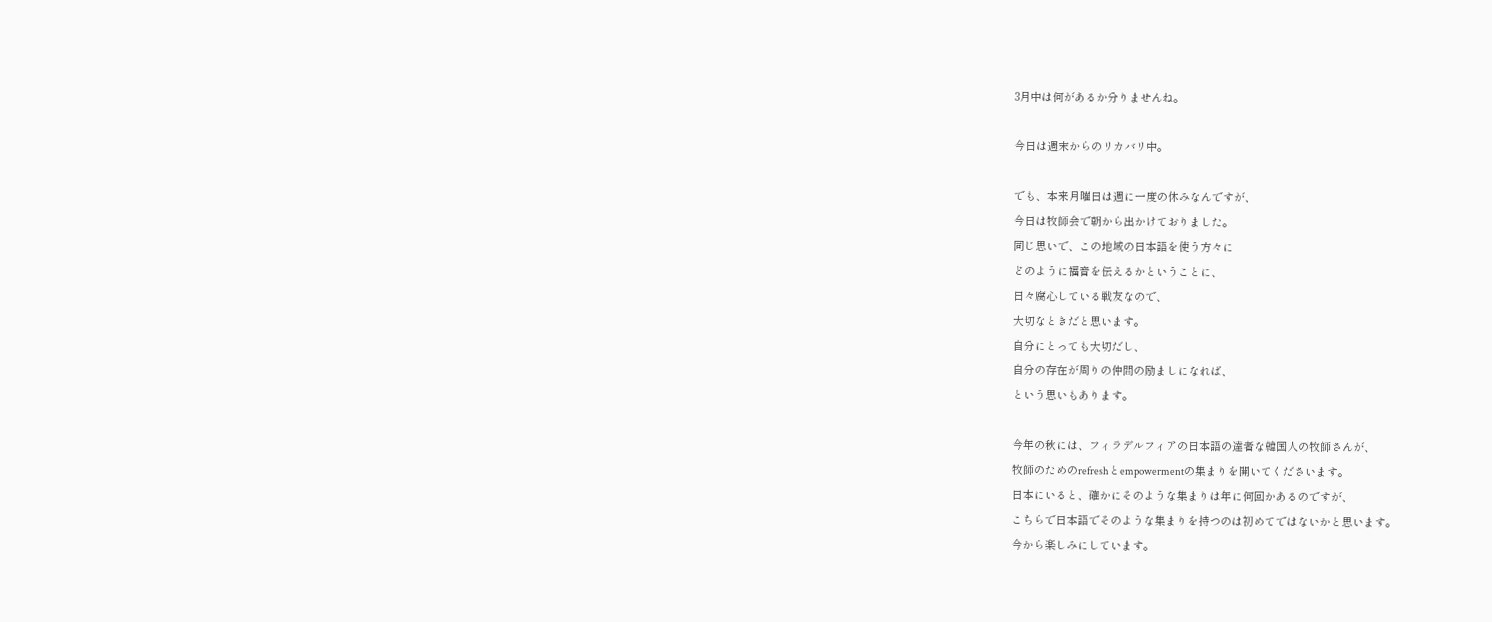3月中は何があるか分りませんね。

今日は週末からのリカバリ中。

でも、本来月曜日は週に一度の休みなんですが、
今日は牧師会で朝から出かけておりました。
同じ思いで、この地域の日本語を使う方々に
どのように福音を伝えるかということに、
日々腐心している戦友なので、
大切なときだと思います。
自分にとっても大切だし、
自分の存在が周りの仲間の励ましになれば、
という思いもあります。

今年の秋には、フィラデルフィアの日本語の達者な韓国人の牧師さんが、
牧師のためのrefreshとempowermentの集まりを開いてくださいます。
日本にいると、確かにそのような集まりは年に何回かあるのですが、
こちらで日本語でそのような集まりを持つのは初めてではないかと思います。
今から楽しみにしています。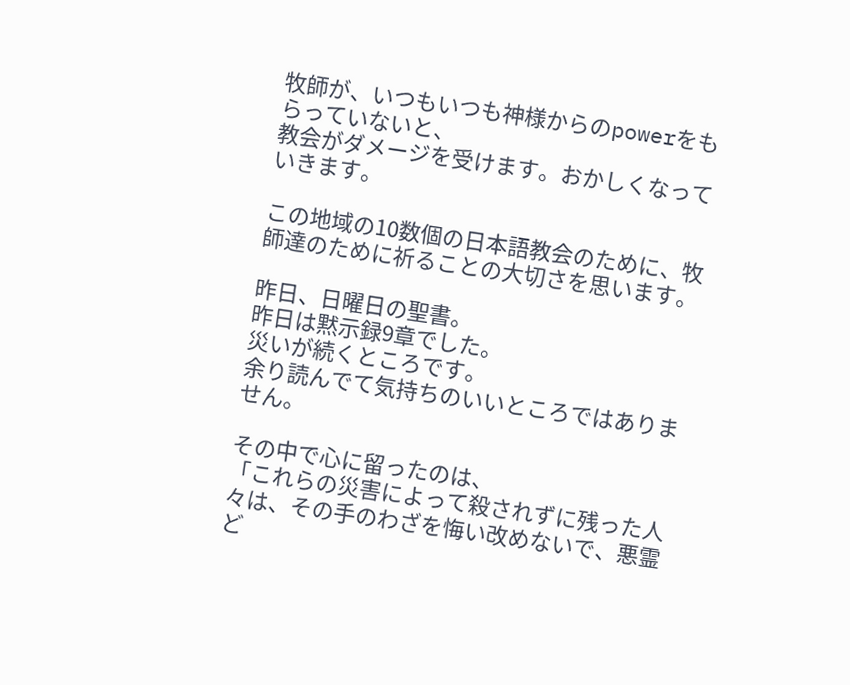牧師が、いつもいつも神様からのpowerをもらっていないと、
教会がダメージを受けます。おかしくなっていきます。

この地域の10数個の日本語教会のために、牧師達のために祈ることの大切さを思います。

昨日、日曜日の聖書。
昨日は黙示録9章でした。
災いが続くところです。
余り読んでて気持ちのいいところではありません。

その中で心に留ったのは、
「これらの災害によって殺されずに残った人々は、その手のわざを悔い改めないで、悪霊ど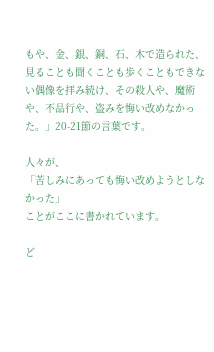もや、金、銀、銅、石、木で造られた、見ることも聞くことも歩くこともできない偶像を拝み続け、その殺人や、魔術や、不品行や、盗みを悔い改めなかった。」20-21節の言葉です。

人々が、
「苦しみにあっても悔い改めようとしなかった」
ことがここに書かれています。

ど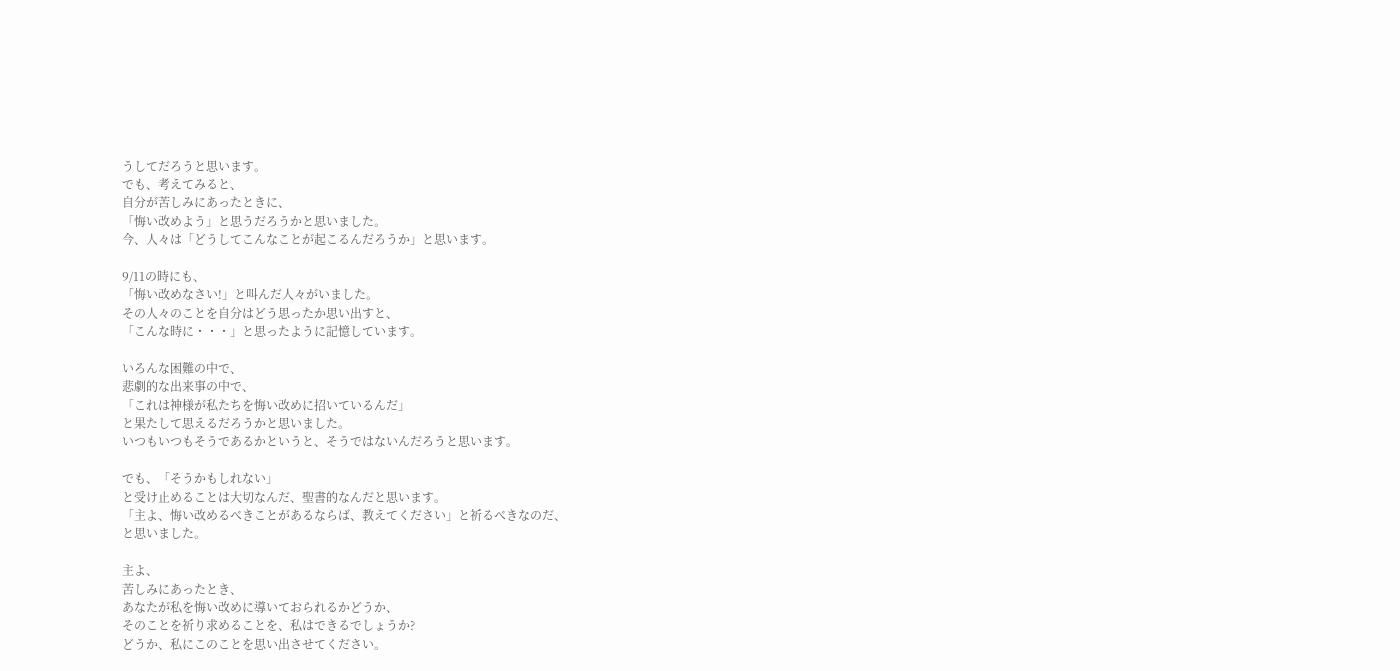うしてだろうと思います。
でも、考えてみると、
自分が苦しみにあったときに、
「悔い改めよう」と思うだろうかと思いました。
今、人々は「どうしてこんなことが起こるんだろうか」と思います。

9/11の時にも、
「悔い改めなさい!」と叫んだ人々がいました。
その人々のことを自分はどう思ったか思い出すと、
「こんな時に・・・」と思ったように記憶しています。

いろんな困難の中で、
悲劇的な出来事の中で、
「これは神様が私たちを悔い改めに招いているんだ」
と果たして思えるだろうかと思いました。
いつもいつもそうであるかというと、そうではないんだろうと思います。

でも、「そうかもしれない」
と受け止めることは大切なんだ、聖書的なんだと思います。
「主よ、悔い改めるべきことがあるならば、教えてください」と祈るべきなのだ、
と思いました。

主よ、
苦しみにあったとき、
あなたが私を悔い改めに導いておられるかどうか、
そのことを祈り求めることを、私はできるでしょうか?
どうか、私にこのことを思い出させてください。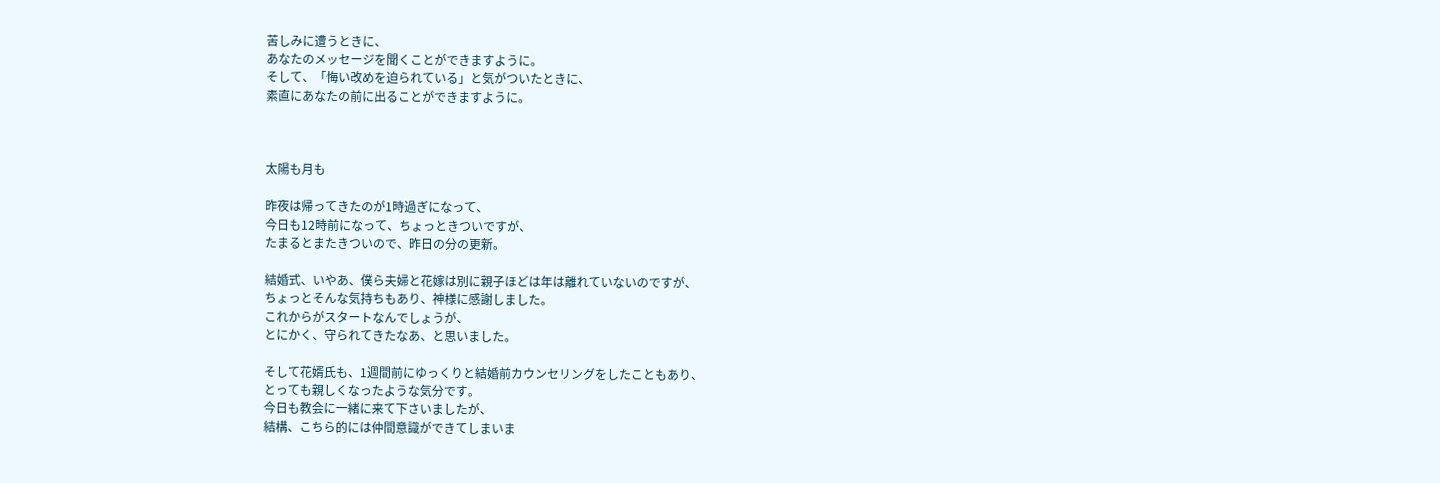苦しみに遭うときに、
あなたのメッセージを聞くことができますように。
そして、「悔い改めを迫られている」と気がついたときに、
素直にあなたの前に出ることができますように。



太陽も月も

昨夜は帰ってきたのが1時過ぎになって、
今日も12時前になって、ちょっときついですが、
たまるとまたきついので、昨日の分の更新。

結婚式、いやあ、僕ら夫婦と花嫁は別に親子ほどは年は離れていないのですが、
ちょっとそんな気持ちもあり、神様に感謝しました。
これからがスタートなんでしょうが、
とにかく、守られてきたなあ、と思いました。

そして花婿氏も、1週間前にゆっくりと結婚前カウンセリングをしたこともあり、
とっても親しくなったような気分です。
今日も教会に一緒に来て下さいましたが、
結構、こちら的には仲間意識ができてしまいま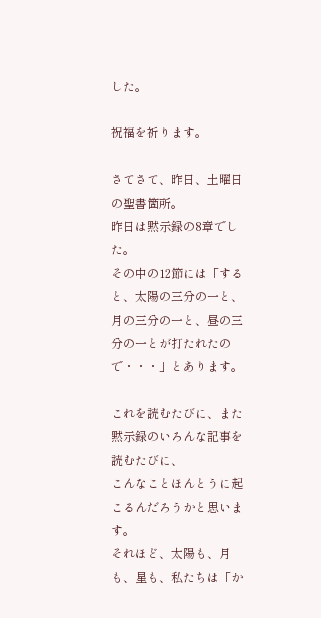した。

祝福を祈ります。

さてさて、昨日、土曜日の聖書箇所。
昨日は黙示録の8章でした。
その中の12節には「すると、太陽の三分の一と、月の三分の一と、昼の三分の一とが打たれたので・・・」とあります。

これを読むたびに、また黙示録のいろんな記事を読むたびに、
こんなことほんとうに起こるんだろうかと思います。
それほど、太陽も、月も、星も、私たちは「か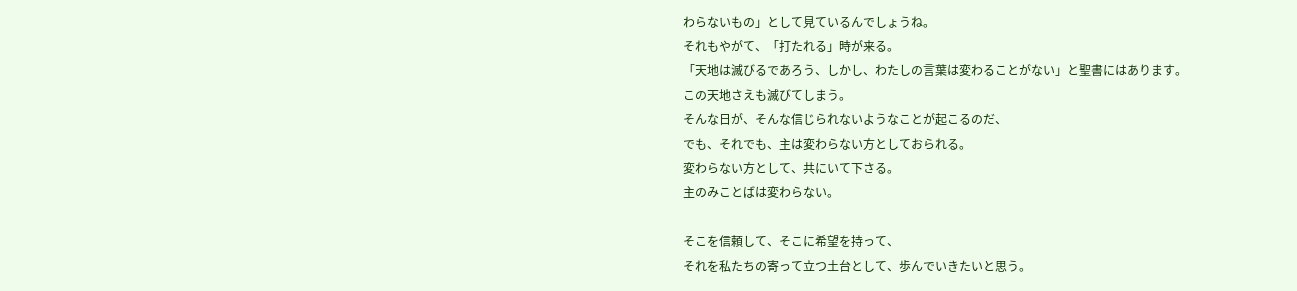わらないもの」として見ているんでしょうね。
それもやがて、「打たれる」時が来る。
「天地は滅びるであろう、しかし、わたしの言葉は変わることがない」と聖書にはあります。
この天地さえも滅びてしまう。
そんな日が、そんな信じられないようなことが起こるのだ、
でも、それでも、主は変わらない方としておられる。
変わらない方として、共にいて下さる。
主のみことばは変わらない。

そこを信頼して、そこに希望を持って、
それを私たちの寄って立つ土台として、歩んでいきたいと思う。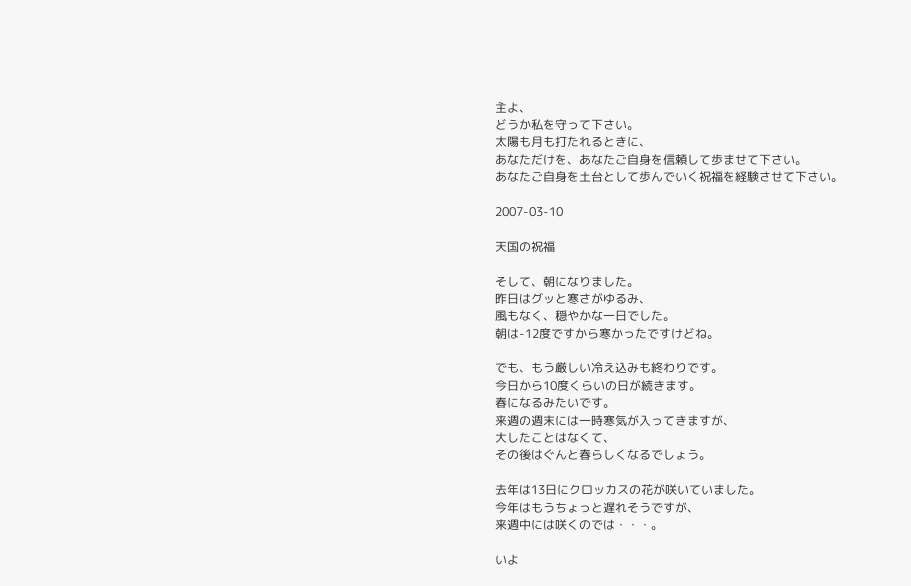主よ、
どうか私を守って下さい。
太陽も月も打たれるときに、
あなただけを、あなたご自身を信頼して歩ませて下さい。
あなたご自身を土台として歩んでいく祝福を経験させて下さい。

2007-03-10

天国の祝福

そして、朝になりました。
昨日はグッと寒さがゆるみ、
風もなく、穏やかな一日でした。
朝は-12度ですから寒かったですけどね。

でも、もう厳しい冷え込みも終わりです。
今日から10度くらいの日が続きます。
春になるみたいです。
来週の週末には一時寒気が入ってきますが、
大したことはなくて、
その後はぐんと春らしくなるでしょう。

去年は13日にクロッカスの花が咲いていました。
今年はもうちょっと遅れそうですが、
来週中には咲くのでは・・・。

いよ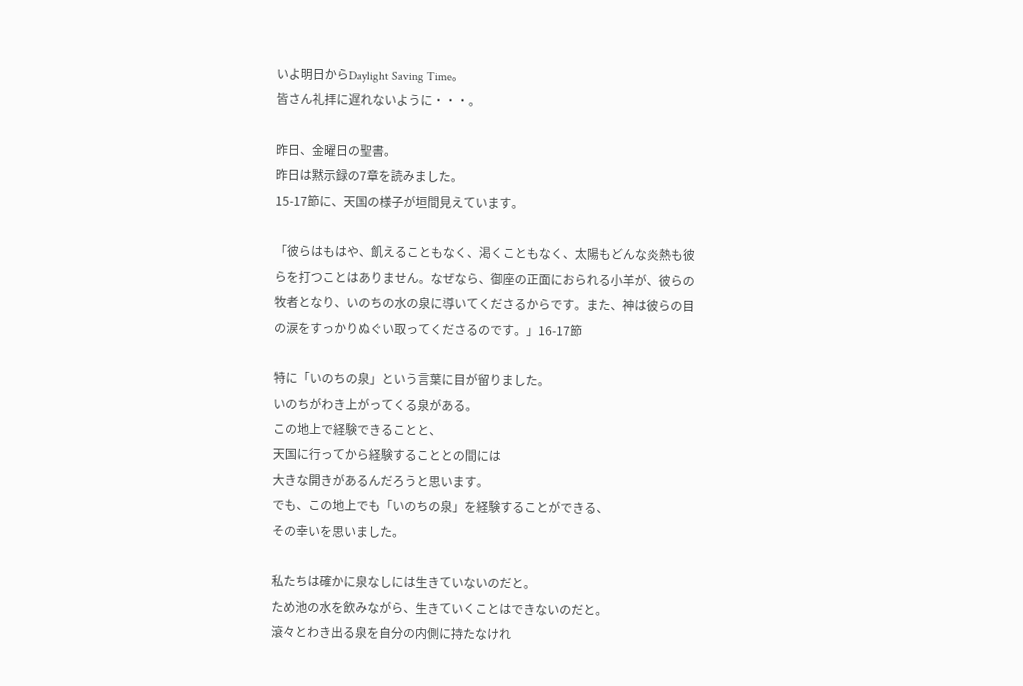いよ明日からDaylight Saving Time。
皆さん礼拝に遅れないように・・・。

昨日、金曜日の聖書。
昨日は黙示録の7章を読みました。
15-17節に、天国の様子が垣間見えています。

「彼らはもはや、飢えることもなく、渇くこともなく、太陽もどんな炎熱も彼らを打つことはありません。なぜなら、御座の正面におられる小羊が、彼らの牧者となり、いのちの水の泉に導いてくださるからです。また、神は彼らの目の涙をすっかりぬぐい取ってくださるのです。」16-17節

特に「いのちの泉」という言葉に目が留りました。
いのちがわき上がってくる泉がある。
この地上で経験できることと、
天国に行ってから経験することとの間には
大きな開きがあるんだろうと思います。
でも、この地上でも「いのちの泉」を経験することができる、
その幸いを思いました。

私たちは確かに泉なしには生きていないのだと。
ため池の水を飲みながら、生きていくことはできないのだと。
滾々とわき出る泉を自分の内側に持たなけれ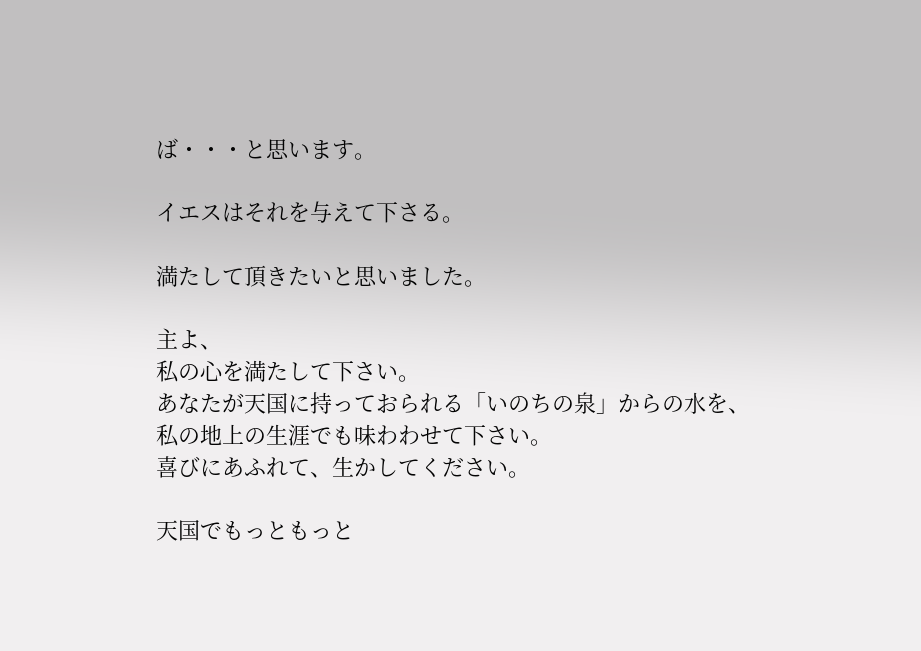ば・・・と思います。

イエスはそれを与えて下さる。

満たして頂きたいと思いました。

主よ、
私の心を満たして下さい。
あなたが天国に持っておられる「いのちの泉」からの水を、
私の地上の生涯でも味わわせて下さい。
喜びにあふれて、生かしてください。

天国でもっともっと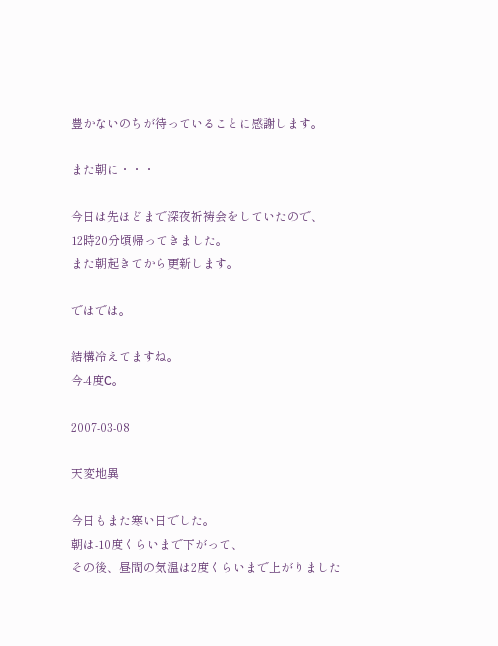豊かないのちが待っていることに感謝します。

また朝に・・・

今日は先ほどまで深夜祈祷会をしていたので、
12時20分頃帰ってきました。
また朝起きてから更新します。

ではでは。

結構冷えてますね。
今-4度C。

2007-03-08

天変地異

今日もまた寒い日でした。
朝は-10度くらいまで下がって、
その後、昼間の気温は2度くらいまで上がりました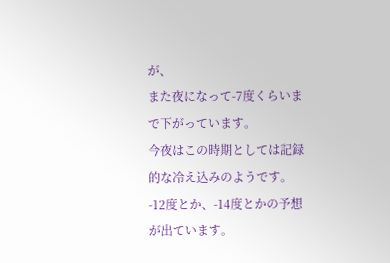が、
また夜になって-7度くらいまで下がっています。
今夜はこの時期としては記録的な冷え込みのようです。
-12度とか、-14度とかの予想が出ています。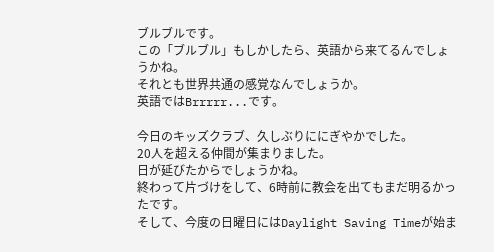ブルブルです。
この「ブルブル」もしかしたら、英語から来てるんでしょうかね。
それとも世界共通の感覚なんでしょうか。
英語ではBrrrrr...です。

今日のキッズクラブ、久しぶりににぎやかでした。
20人を超える仲間が集まりました。
日が延びたからでしょうかね。
終わって片づけをして、6時前に教会を出てもまだ明るかったです。
そして、今度の日曜日にはDaylight Saving Timeが始ま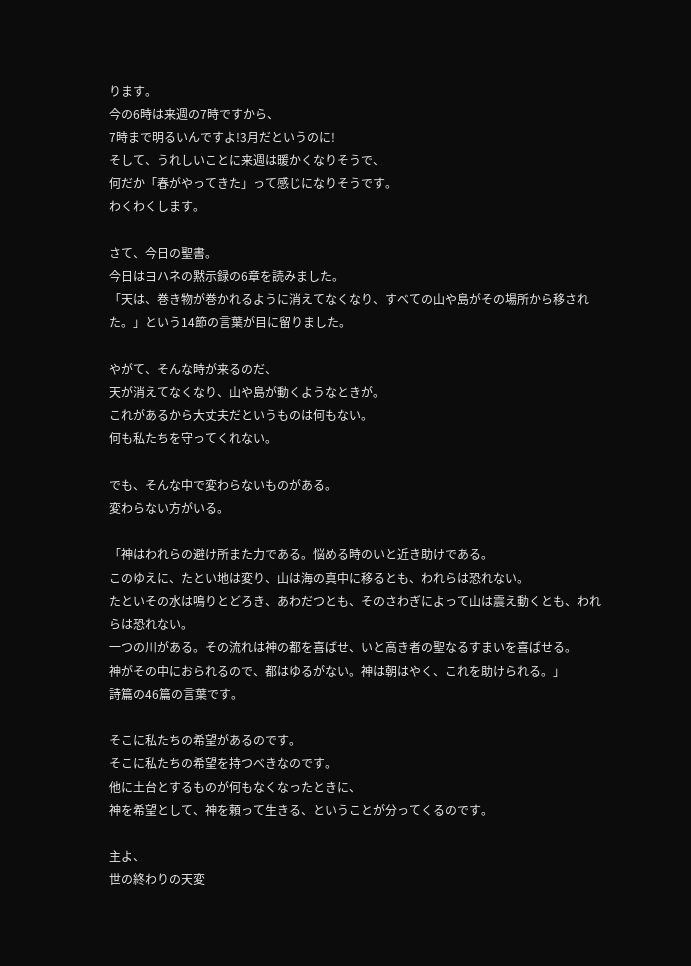ります。
今の6時は来週の7時ですから、
7時まで明るいんですよ!3月だというのに!
そして、うれしいことに来週は暖かくなりそうで、
何だか「春がやってきた」って感じになりそうです。
わくわくします。

さて、今日の聖書。
今日はヨハネの黙示録の6章を読みました。
「天は、巻き物が巻かれるように消えてなくなり、すべての山や島がその場所から移された。」という14節の言葉が目に留りました。

やがて、そんな時が来るのだ、
天が消えてなくなり、山や島が動くようなときが。
これがあるから大丈夫だというものは何もない。
何も私たちを守ってくれない。

でも、そんな中で変わらないものがある。
変わらない方がいる。

「神はわれらの避け所また力である。悩める時のいと近き助けである。
このゆえに、たとい地は変り、山は海の真中に移るとも、われらは恐れない。
たといその水は鳴りとどろき、あわだつとも、そのさわぎによって山は震え動くとも、われらは恐れない。
一つの川がある。その流れは神の都を喜ばせ、いと高き者の聖なるすまいを喜ばせる。
神がその中におられるので、都はゆるがない。神は朝はやく、これを助けられる。」
詩篇の46篇の言葉です。

そこに私たちの希望があるのです。
そこに私たちの希望を持つべきなのです。
他に土台とするものが何もなくなったときに、
神を希望として、神を頼って生きる、ということが分ってくるのです。

主よ、
世の終わりの天変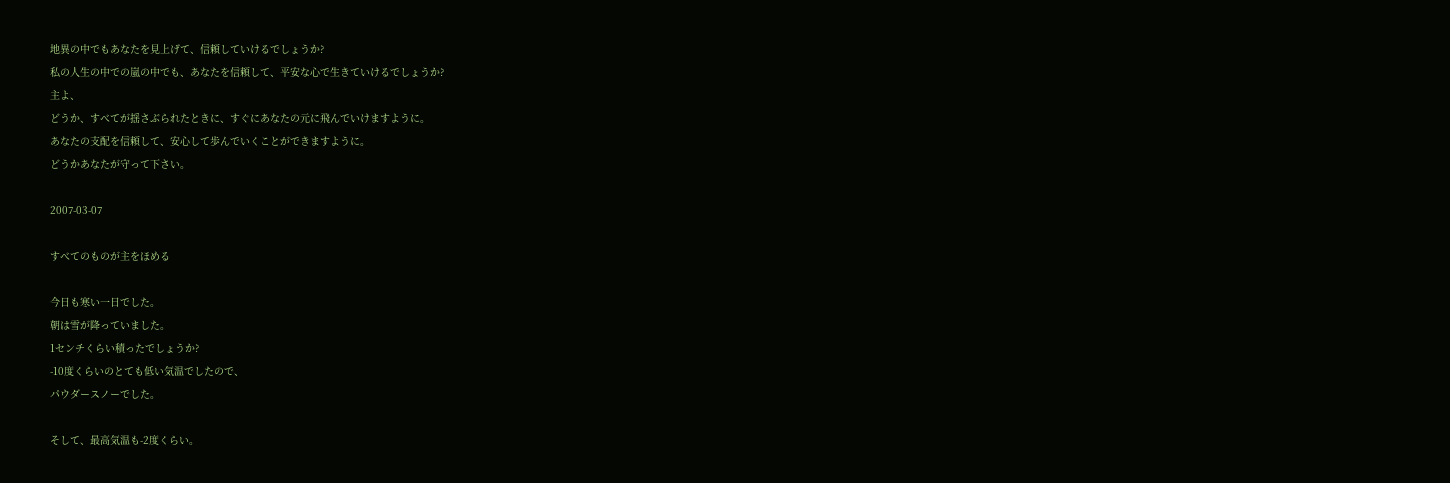地異の中でもあなたを見上げて、信頼していけるでしょうか?
私の人生の中での嵐の中でも、あなたを信頼して、平安な心で生きていけるでしょうか?
主よ、
どうか、すべてが揺さぶられたときに、すぐにあなたの元に飛んでいけますように。
あなたの支配を信頼して、安心して歩んでいくことができますように。
どうかあなたが守って下さい。

2007-03-07

すべてのものが主をほめる

今日も寒い一日でした。
朝は雪が降っていました。
1センチくらい積ったでしょうか?
-10度くらいのとても低い気温でしたので、
パウダースノーでした。

そして、最高気温も-2度くらい。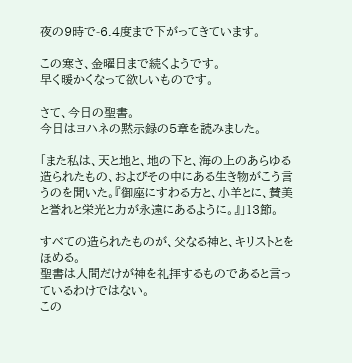夜の9時で-6.4度まで下がってきています。

この寒さ、金曜日まで続くようです。
早く暖かくなって欲しいものです。

さて、今日の聖書。
今日はヨハネの黙示録の5章を読みました。

「また私は、天と地と、地の下と、海の上のあらゆる造られたもの、およびその中にある生き物がこう言うのを聞いた。『御座にすわる方と、小羊とに、賛美と誉れと栄光と力が永遠にあるように。』」13節。

すべての造られたものが、父なる神と、キリストとをほめる。
聖書は人間だけが神を礼拝するものであると言っているわけではない。
この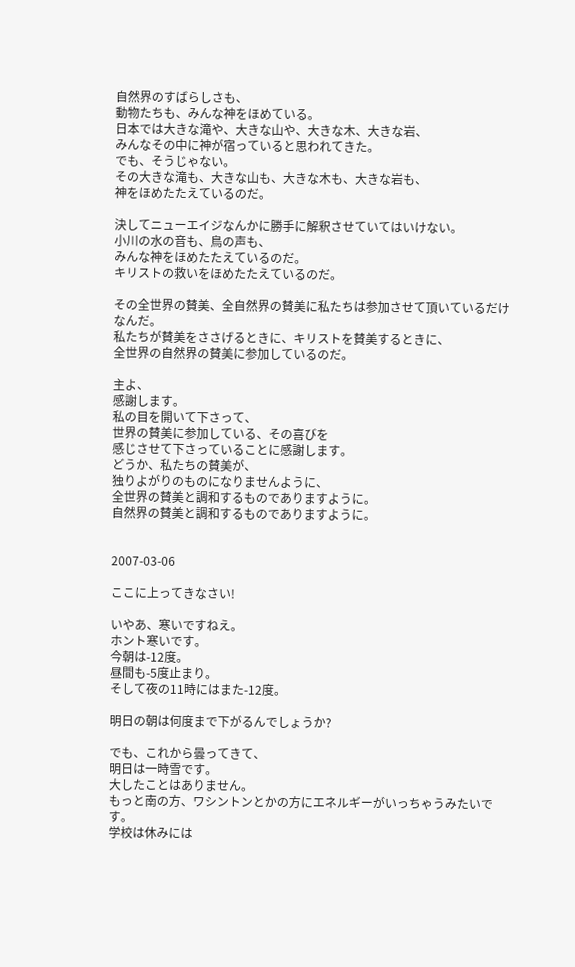自然界のすばらしさも、
動物たちも、みんな神をほめている。
日本では大きな滝や、大きな山や、大きな木、大きな岩、
みんなその中に神が宿っていると思われてきた。
でも、そうじゃない。
その大きな滝も、大きな山も、大きな木も、大きな岩も、
神をほめたたえているのだ。

決してニューエイジなんかに勝手に解釈させていてはいけない。
小川の水の音も、鳥の声も、
みんな神をほめたたえているのだ。
キリストの救いをほめたたえているのだ。

その全世界の賛美、全自然界の賛美に私たちは参加させて頂いているだけなんだ。
私たちが賛美をささげるときに、キリストを賛美するときに、
全世界の自然界の賛美に参加しているのだ。

主よ、
感謝します。
私の目を開いて下さって、
世界の賛美に参加している、その喜びを
感じさせて下さっていることに感謝します。
どうか、私たちの賛美が、
独りよがりのものになりませんように、
全世界の賛美と調和するものでありますように。
自然界の賛美と調和するものでありますように。


2007-03-06

ここに上ってきなさい!

いやあ、寒いですねえ。
ホント寒いです。
今朝は-12度。
昼間も-5度止まり。
そして夜の11時にはまた-12度。

明日の朝は何度まで下がるんでしょうか?

でも、これから曇ってきて、
明日は一時雪です。
大したことはありません。
もっと南の方、ワシントンとかの方にエネルギーがいっちゃうみたいです。
学校は休みには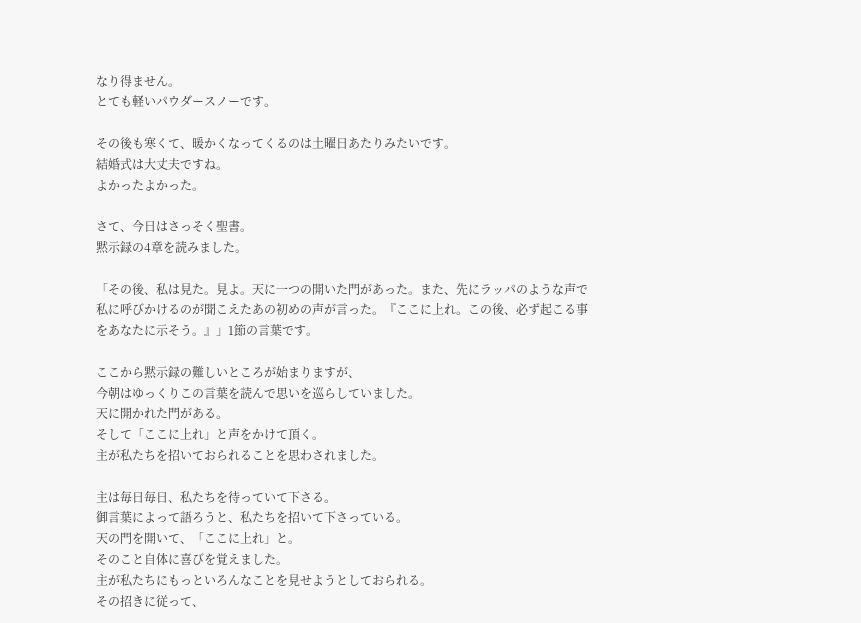なり得ません。
とても軽いパウダースノーです。

その後も寒くて、暖かくなってくるのは土曜日あたりみたいです。
結婚式は大丈夫ですね。
よかったよかった。

さて、今日はさっそく聖書。
黙示録の4章を読みました。

「その後、私は見た。見よ。天に一つの開いた門があった。また、先にラッパのような声で私に呼びかけるのが聞こえたあの初めの声が言った。『ここに上れ。この後、必ず起こる事をあなたに示そう。』」1節の言葉です。

ここから黙示録の難しいところが始まりますが、
今朝はゆっくりこの言葉を読んで思いを巡らしていました。
天に開かれた門がある。
そして「ここに上れ」と声をかけて頂く。
主が私たちを招いておられることを思わされました。

主は毎日毎日、私たちを待っていて下さる。
御言葉によって語ろうと、私たちを招いて下さっている。
天の門を開いて、「ここに上れ」と。
そのこと自体に喜びを覚えました。
主が私たちにもっといろんなことを見せようとしておられる。
その招きに従って、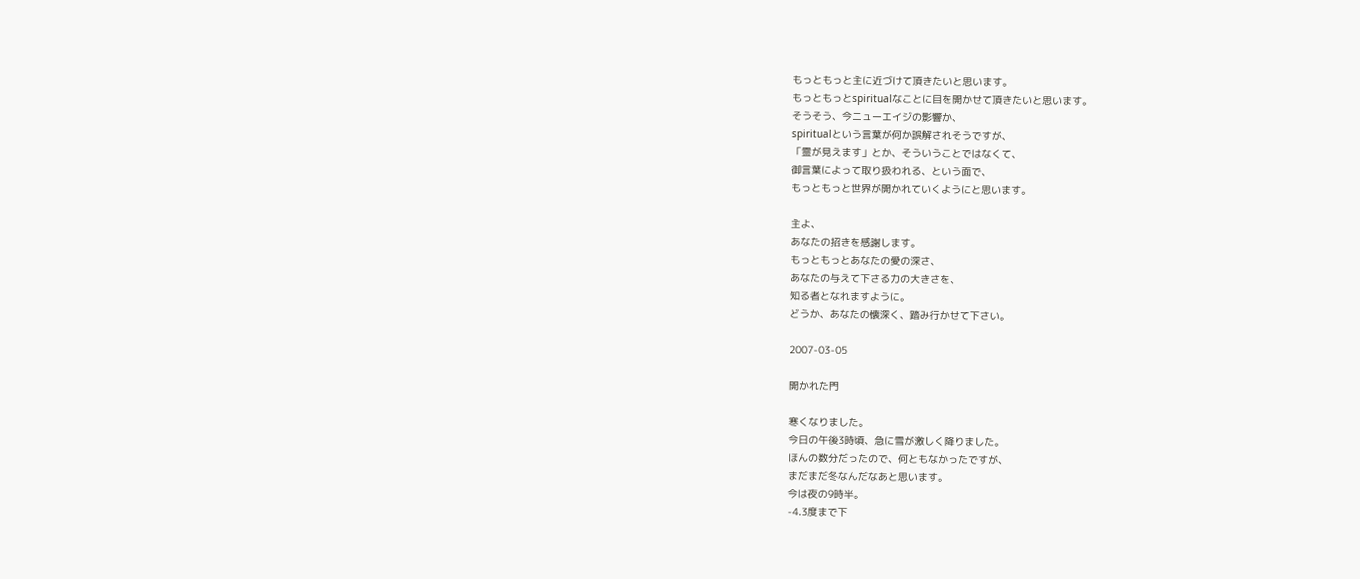もっともっと主に近づけて頂きたいと思います。
もっともっとspiritualなことに目を開かせて頂きたいと思います。
そうそう、今ニューエイジの影響か、
spiritualという言葉が何か誤解されそうですが、
「霊が見えます」とか、そういうことではなくて、
御言葉によって取り扱われる、という面で、
もっともっと世界が開かれていくようにと思います。

主よ、
あなたの招きを感謝します。
もっともっとあなたの愛の深さ、
あなたの与えて下さる力の大きさを、
知る者となれますように。
どうか、あなたの懐深く、踏み行かせて下さい。

2007-03-05

開かれた門

寒くなりました。
今日の午後3時頃、急に雪が激しく降りました。
ほんの数分だったので、何ともなかったですが、
まだまだ冬なんだなあと思います。
今は夜の9時半。
-4.3度まで下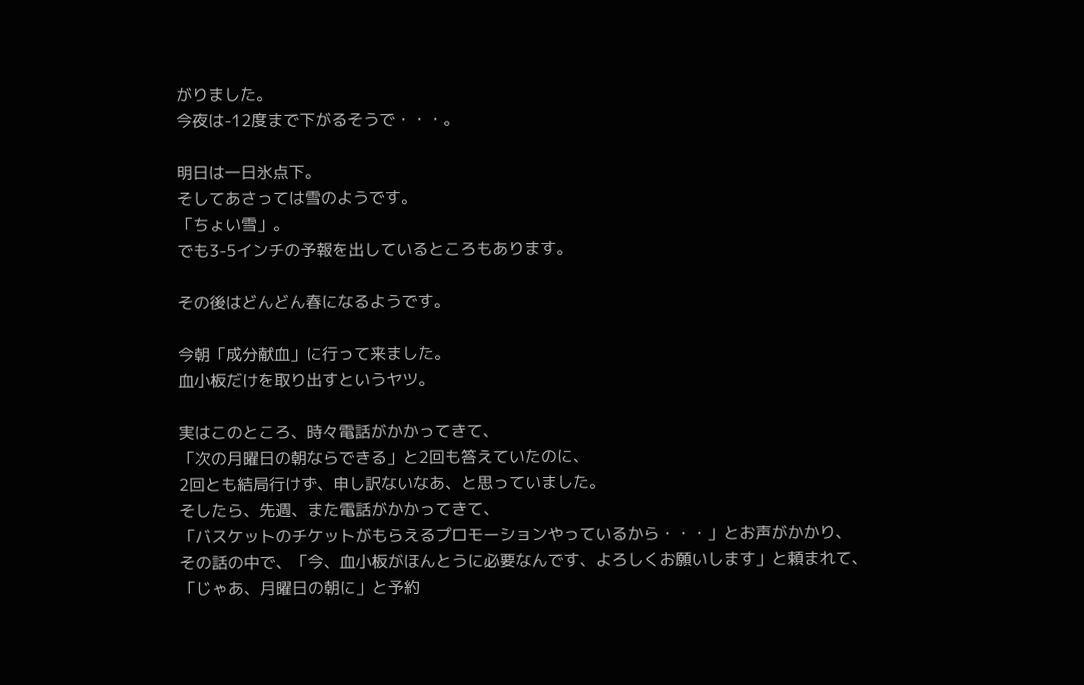がりました。
今夜は-12度まで下がるそうで・・・。

明日は一日氷点下。
そしてあさっては雪のようです。
「ちょい雪」。
でも3-5インチの予報を出しているところもあります。

その後はどんどん春になるようです。

今朝「成分献血」に行って来ました。
血小板だけを取り出すというヤツ。

実はこのところ、時々電話がかかってきて、
「次の月曜日の朝ならできる」と2回も答えていたのに、
2回とも結局行けず、申し訳ないなあ、と思っていました。
そしたら、先週、また電話がかかってきて、
「バスケットのチケットがもらえるプロモーションやっているから・・・」とお声がかかり、
その話の中で、「今、血小板がほんとうに必要なんです、よろしくお願いします」と頼まれて、
「じゃあ、月曜日の朝に」と予約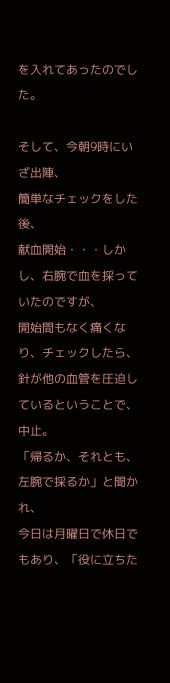を入れてあったのでした。

そして、今朝9時にいざ出陣、
簡単なチェックをした後、
献血開始・・・しかし、右腕で血を採っていたのですが、
開始間もなく痛くなり、チェックしたら、針が他の血管を圧迫しているということで、中止。
「帰るか、それとも、左腕で採るか」と聞かれ、
今日は月曜日で休日でもあり、「役に立ちた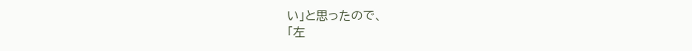い」と思ったので、
「左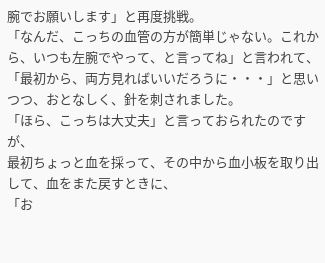腕でお願いします」と再度挑戦。
「なんだ、こっちの血管の方が簡単じゃない。これから、いつも左腕でやって、と言ってね」と言われて、「最初から、両方見ればいいだろうに・・・」と思いつつ、おとなしく、針を刺されました。
「ほら、こっちは大丈夫」と言っておられたのですが、
最初ちょっと血を採って、その中から血小板を取り出して、血をまた戻すときに、
「お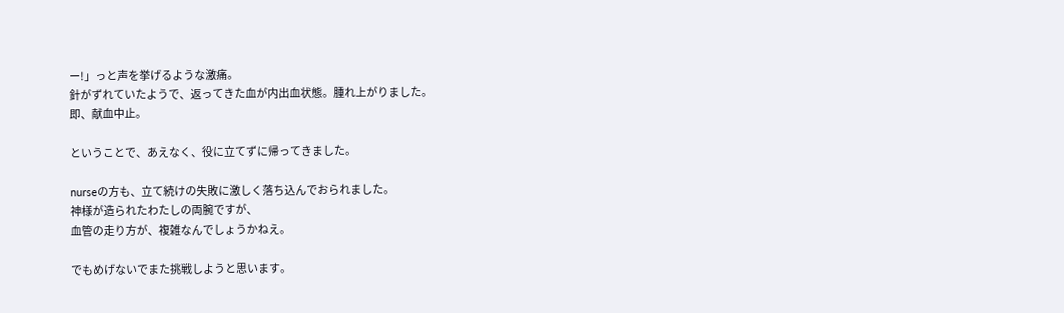ー!」っと声を挙げるような激痛。
針がずれていたようで、返ってきた血が内出血状態。腫れ上がりました。
即、献血中止。

ということで、あえなく、役に立てずに帰ってきました。

nurseの方も、立て続けの失敗に激しく落ち込んでおられました。
神様が造られたわたしの両腕ですが、
血管の走り方が、複雑なんでしょうかねえ。

でもめげないでまた挑戦しようと思います。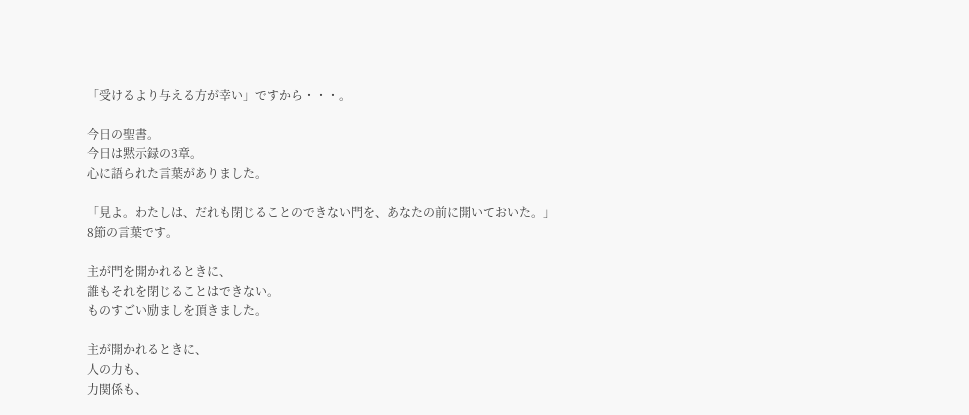「受けるより与える方が幸い」ですから・・・。

今日の聖書。
今日は黙示録の3章。
心に語られた言葉がありました。

「見よ。わたしは、だれも閉じることのできない門を、あなたの前に開いておいた。」
8節の言葉です。

主が門を開かれるときに、
誰もそれを閉じることはできない。
ものすごい励ましを頂きました。

主が開かれるときに、
人の力も、
力関係も、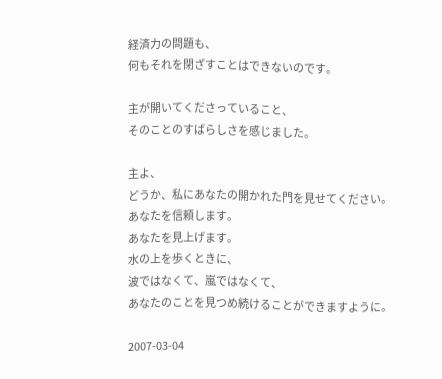経済力の問題も、
何もそれを閉ざすことはできないのです。

主が開いてくださっていること、
そのことのすばらしさを感じました。

主よ、
どうか、私にあなたの開かれた門を見せてください。
あなたを信頼します。
あなたを見上げます。
水の上を歩くときに、
波ではなくて、嵐ではなくて、
あなたのことを見つめ続けることができますように。

2007-03-04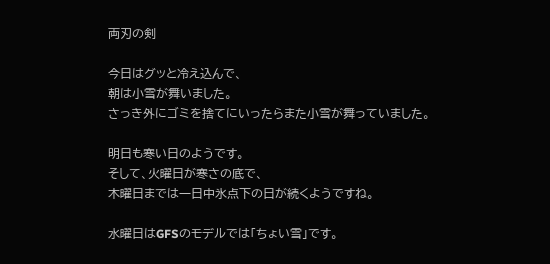両刃の剣

今日はグッと冷え込んで、
朝は小雪が舞いました。
さっき外にゴミを捨てにいったらまた小雪が舞っていました。

明日も寒い日のようです。
そして、火曜日が寒さの底で、
木曜日までは一日中氷点下の日が続くようですね。

水曜日はGFSのモデルでは「ちょい雪」です。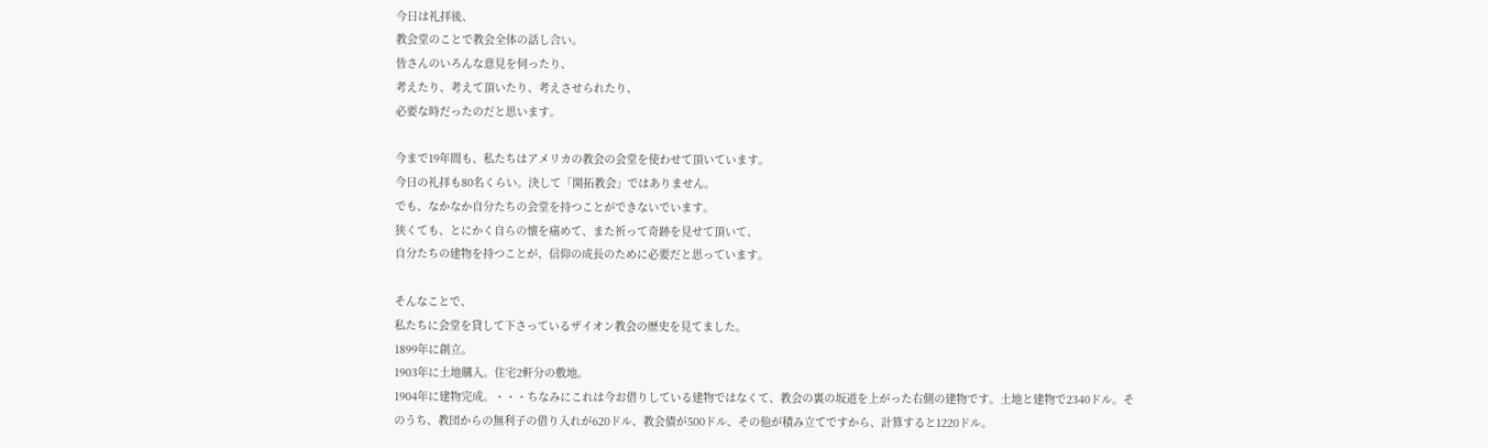今日は礼拝後、
教会堂のことで教会全体の話し合い。
皆さんのいろんな意見を伺ったり、
考えたり、考えて頂いたり、考えさせられたり、
必要な時だったのだと思います。

今まで19年間も、私たちはアメリカの教会の会堂を使わせて頂いています。
今日の礼拝も80名くらい。決して「開拓教会」ではありません。
でも、なかなか自分たちの会堂を持つことができないでいます。
狭くても、とにかく自らの懐を痛めて、また祈って奇跡を見せて頂いて、
自分たちの建物を持つことが、信仰の成長のために必要だと思っています。

そんなことで、
私たちに会堂を貸して下さっているザイオン教会の歴史を見てました。
1899年に創立。
1903年に土地購入。住宅2軒分の敷地。
1904年に建物完成。・・・ちなみにこれは今お借りしている建物ではなくて、教会の裏の坂道を上がった右側の建物です。土地と建物で2340ドル。そのうち、教団からの無利子の借り入れが620ドル、教会債が500ドル、その他が積み立てですから、計算すると1220ドル。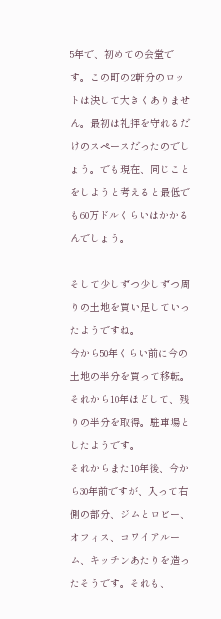5年で、初めての会堂です。この町の2軒分のロットは決して大きくありません。最初は礼拝を守れるだけのスペースだったのでしょう。でも現在、同じことをしようと考えると最低でも60万ドルくらいはかかるんでしょう。

そして少しずつ少しずつ周りの土地を買い足していったようですね。
今から50年くらい前に今の土地の半分を買って移転。
それから10年ほどして、残りの半分を取得。駐車場としたようです。
それからまた10年後、今から30年前ですが、入って右側の部分、ジムとロビー、オフィス、コワイアルーム、キッチンあたりを造ったそうです。それも、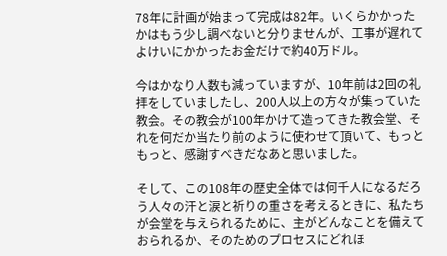78年に計画が始まって完成は82年。いくらかかったかはもう少し調べないと分りませんが、工事が遅れてよけいにかかったお金だけで約40万ドル。

今はかなり人数も減っていますが、10年前は2回の礼拝をしていましたし、200人以上の方々が集っていた教会。その教会が100年かけて造ってきた教会堂、それを何だか当たり前のように使わせて頂いて、もっともっと、感謝すべきだなあと思いました。

そして、この108年の歴史全体では何千人になるだろう人々の汗と涙と祈りの重さを考えるときに、私たちが会堂を与えられるために、主がどんなことを備えておられるか、そのためのプロセスにどれほ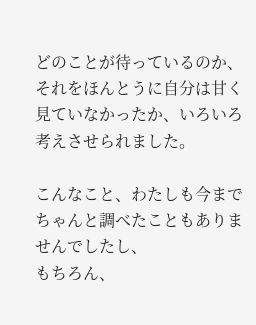どのことが待っているのか、それをほんとうに自分は甘く見ていなかったか、いろいろ考えさせられました。

こんなこと、わたしも今までちゃんと調べたこともありませんでしたし、
もちろん、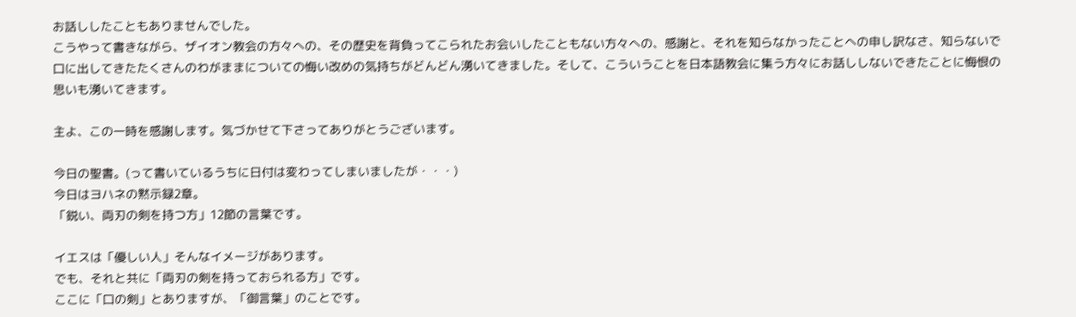お話ししたこともありませんでした。
こうやって書きながら、ザイオン教会の方々への、その歴史を背負ってこられたお会いしたこともない方々への、感謝と、それを知らなかったことへの申し訳なさ、知らないで口に出してきたたくさんのわがままについての悔い改めの気持ちがどんどん湧いてきました。そして、こういうことを日本語教会に集う方々にお話ししないできたことに悔恨の思いも湧いてきます。

主よ、この一時を感謝します。気づかせて下さってありがとうございます。

今日の聖書。(って書いているうちに日付は変わってしまいましたが・・・)
今日はヨハネの黙示録2章。
「鋭い、両刃の剣を持つ方」12節の言葉です。

イエスは「優しい人」そんなイメージがあります。
でも、それと共に「両刃の剣を持っておられる方」です。
ここに「口の剣」とありますが、「御言葉」のことです。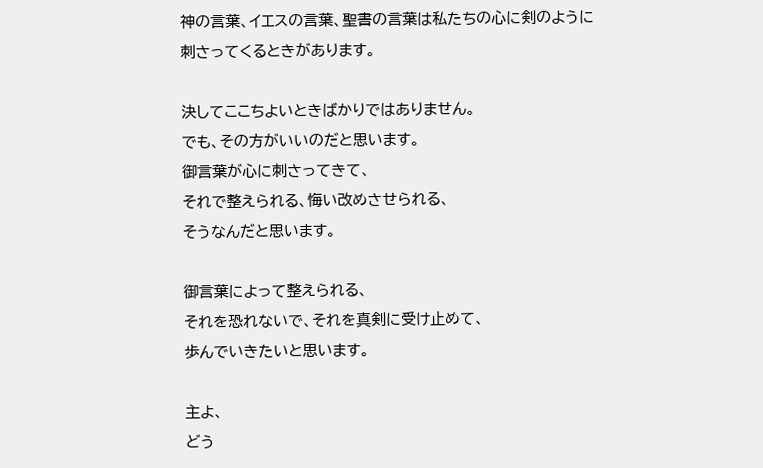神の言葉、イエスの言葉、聖書の言葉は私たちの心に剣のように
刺さってくるときがあります。

決してここちよいときばかりではありません。
でも、その方がいいのだと思います。
御言葉が心に刺さってきて、
それで整えられる、悔い改めさせられる、
そうなんだと思います。

御言葉によって整えられる、
それを恐れないで、それを真剣に受け止めて、
歩んでいきたいと思います。

主よ、
どう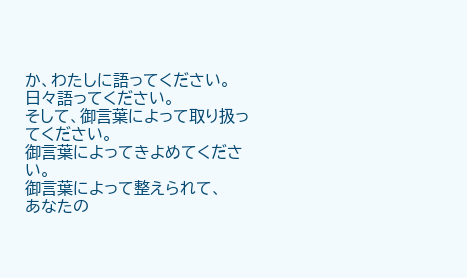か、わたしに語ってください。
日々語ってください。
そして、御言葉によって取り扱ってください。
御言葉によってきよめてください。
御言葉によって整えられて、
あなたの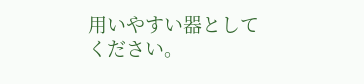用いやすい器としてください。